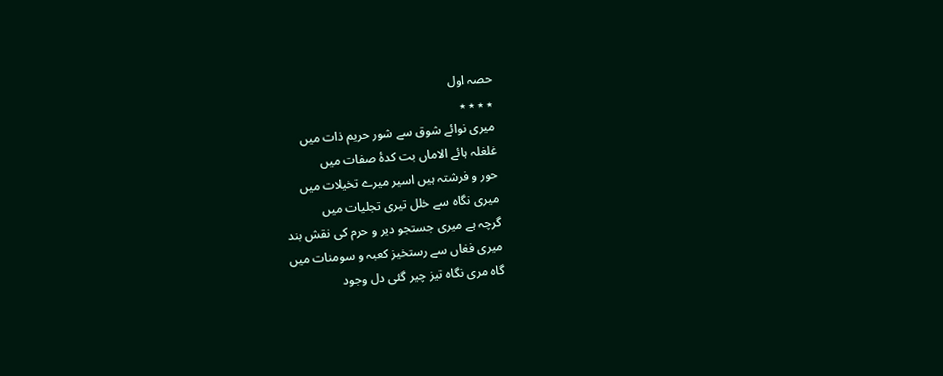حصہ اول
٭ ٭ ٭ ٭
میری نوائے شوق سے شور حریم ذات میں
غلغلہ ہائے الاماں بت کدۂ صفات میں
حور و فرشتہ ہیں اسیر میرے تخیلات میں
میری نگاہ سے خلل تیری تجلیات میں
گرچہ ہے میری جستجو دیر و حرم کی نقش بند
میری فغاں سے رستخیز کعبہ و سومنات میں
گاہ مری نگاہ تیز چیر گئی دل وجود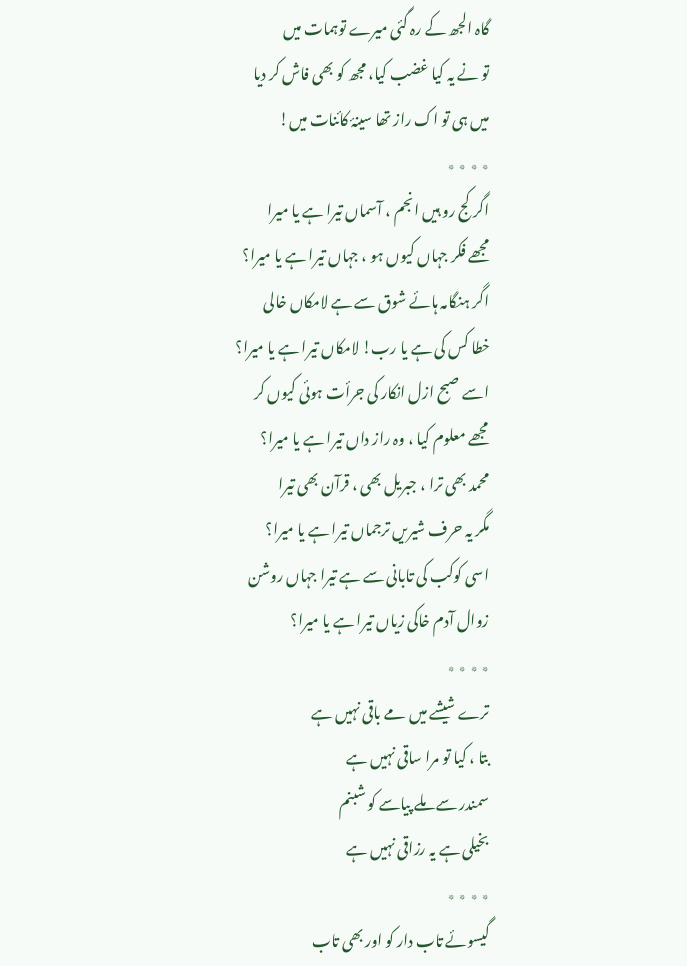گاہ الجھ کے رہ گئی میرے توہمات میں
تو نے یہ کیا غضب کیا، مجھ کو بھی فاش کر دیا
میں ہی تو اک راز تھا سینۂ کائنات میں!
٭ ٭ ٭ ٭
اگر کج رو ہیں انجم ، آسماں تیرا ہے یا میرا
مجھے فکر جہاں کیوں ہو ، جہاں تیرا ہے یا میرا؟
اگر ہنگامہ ہائے شوق سے ہے لامکاں خالی
خطا کس کی ہے یا رب! لامکاں تیرا ہے یا میرا؟
اسے صبح ازل انکار کی جرأت ہوئی کیوں کر
مجھے معلوم کیا ، وہ راز داں تیرا ہے یا میرا؟
محمد بھی ترا ، جبریل بھی ، قرآن بھی تیرا
مگر یہ حرف شیریں ترجماں تیرا ہے یا میرا؟
اسی کوکب کی تابانی سے ہے تیرا جہاں روشن
زوال آدم خاکی زیاں تیرا ہے یا میرا؟
٭ ٭ ٭ ٭
ترے شیشے میں مے باقی نہیں ہے
بتا ، کیا تو مرا ساقی نہیں ہے
سمندر سے ملے پیاسے کو شبنم
بخیلی ہے یہ رزاقی نہیں ہے
٭ ٭ ٭ ٭
گیسوئے تاب دار کو اور بھی تاب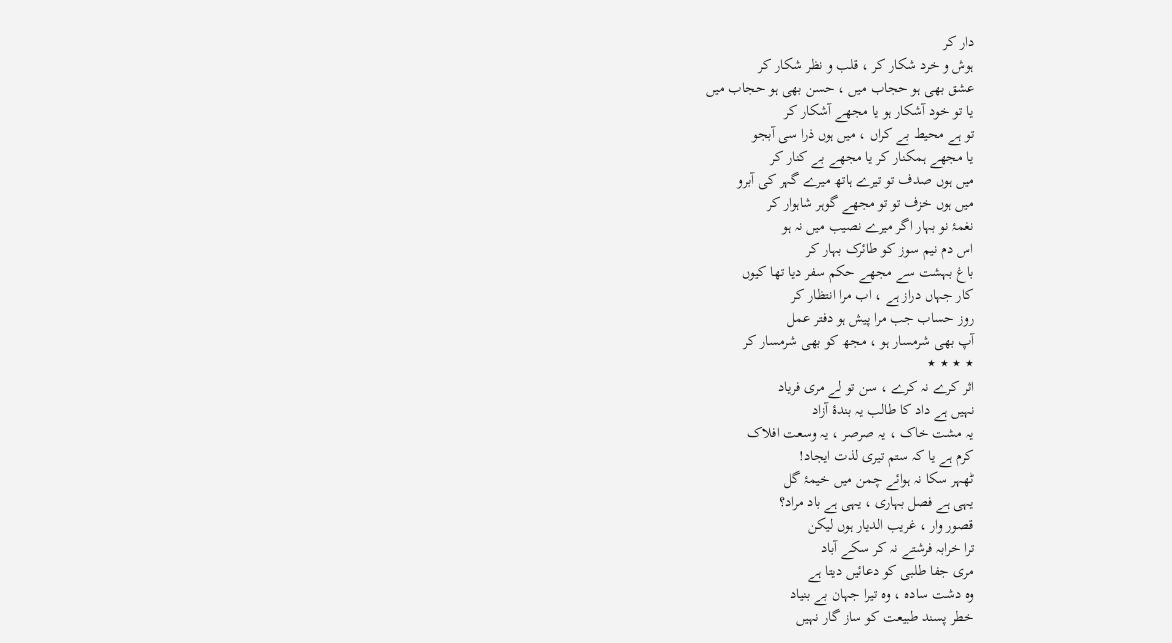دار کر
ہوش و خرد شکار کر ، قلب و نظر شکار کر
عشق بھی ہو حجاب میں ، حسن بھی ہو حجاب میں
یا تو خود آشکار ہو یا مجھے آشکار کر
تو ہے محیط بے کراں ، میں ہوں ذرا سی آبجو
یا مجھے ہمکنار کر یا مجھے بے کنار کر
میں ہوں صدف تو تیرے ہاتھ میرے گہر کی آبرو
میں ہوں خزف تو تو مجھے گوہر شاہوار کر
نغمۂ نو بہار اگر میرے نصیب میں نہ ہو
اس دم نیم سوز کو طائرک بہار کر
باغ بہشت سے مجھے حکم سفر دیا تھا کیوں
کار جہاں دراز ہے ، اب مرا انتظار کر
روز حساب جب مرا پیش ہو دفتر عمل
آپ بھی شرمسار ہو ، مجھ کو بھی شرمسار کر
٭ ٭ ٭ ٭
اثر کرے نہ کرے ، سن تو لے مری فریاد
نہیں ہے داد کا طالب یہ بندۂ آزاد
یہ مشت خاک ، یہ صرصر ، یہ وسعت افلاک
کرم ہے یا کہ ستم تیری لذت ایجاد!
ٹھہر سکا نہ ہوائے چمن میں خیمۂ گل
یہی ہے فصل بہاری ، یہی ہے باد مراد؟
قصور وار ، غریب الدیار ہوں لیکن
ترا خرابہ فرشتے نہ کر سکے آباد
مری جفا طلبی کو دعائیں دیتا ہے
وہ دشت سادہ ، وہ تیرا جہان بے بنیاد
خطر پسند طبیعت کو ساز گار نہیں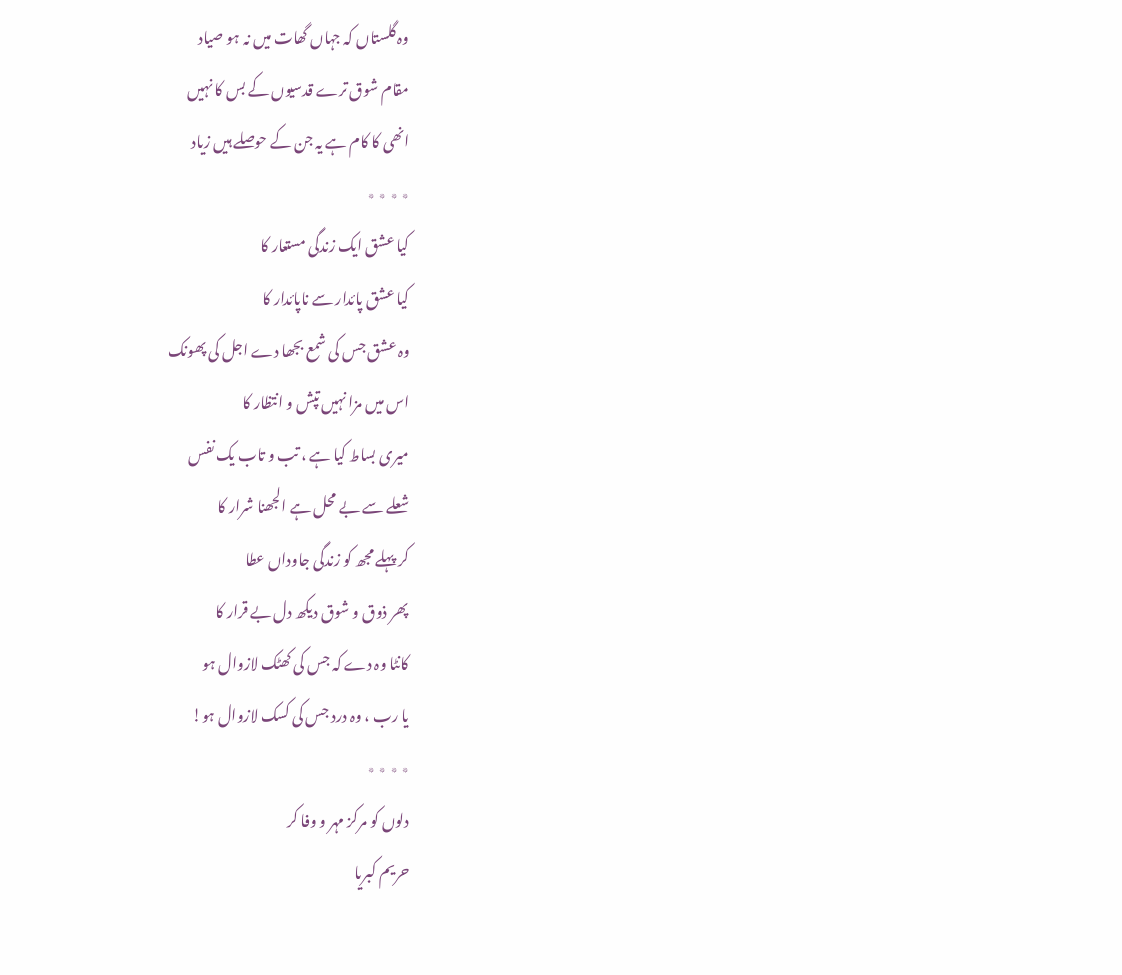وہ گلستاں کہ جہاں گھات میں نہ ہو صیاد
مقام شوق ترے قدسیوں کے بس کا نہیں
انھی کا کام ہے یہ جن کے حوصلے ہیں زیاد
٭ ٭ ٭ ٭
کیا عشق ایک زندگی مستعار کا
کیا عشق پائدار سے ناپائدار کا
وہ عشق جس کی شمع بجھا دے اجل کی پھونک
اس میں مزا نہیں تپش و انتظار کا
میری بساط کیا ہے ، تب و تاب یک نفس
شعلے سے بے محل ہے الجھنا شرار کا
کر پہلے مجھ کو زندگی جاوداں عطا
پھر ذوق و شوق دیکھ دل بے قرار کا
کانٹا وہ دے کہ جس کی کھٹک لازوال ہو
یا رب ، وہ درد جس کی کسک لازوال ہو!
٭ ٭ ٭ ٭
دلوں کو مرکز مہر و وفا کر
حریم کبریا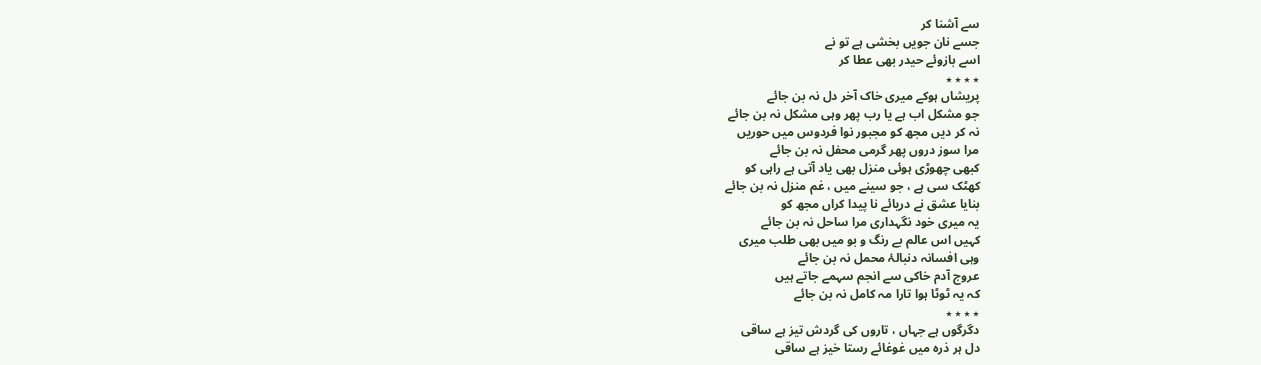سے آشنا کر
جسے نان جویں بخشی ہے تو نے
اسے بازوئے حیدر بھی عطا کر
٭ ٭ ٭ ٭
پریشاں ہوکے میری خاک آخر دل نہ بن جائے
جو مشکل اب ہے یا رب پھر وہی مشکل نہ بن جائے
نہ کر دیں مجھ کو مجبور نوا فردوس میں حوریں
مرا سوز دروں پھر گرمی محفل نہ بن جائے
کبھی چھوڑی ہوئی منزل بھی یاد آتی ہے راہی کو
کھٹک سی ہے ، جو سینے میں ، غم منزل نہ بن جائے
بنایا عشق نے دریائے نا پیدا کراں مجھ کو
یہ میری خود نگہداری مرا ساحل نہ بن جائے
کہیں اس عالم بے رنگ و بو میں بھی طلب میری
وہی افسانہ دنبالۂ محمل نہ بن جائے
عروج آدم خاکی سے انجم سہمے جاتے ہیں
کہ یہ ٹوٹا ہوا تارا مہ کامل نہ بن جائے
٭ ٭ ٭ ٭
دگرگوں ہے جہاں ، تاروں کی گردش تیز ہے ساقی
دل ہر ذرہ میں غوغائے رستا خیز ہے ساقی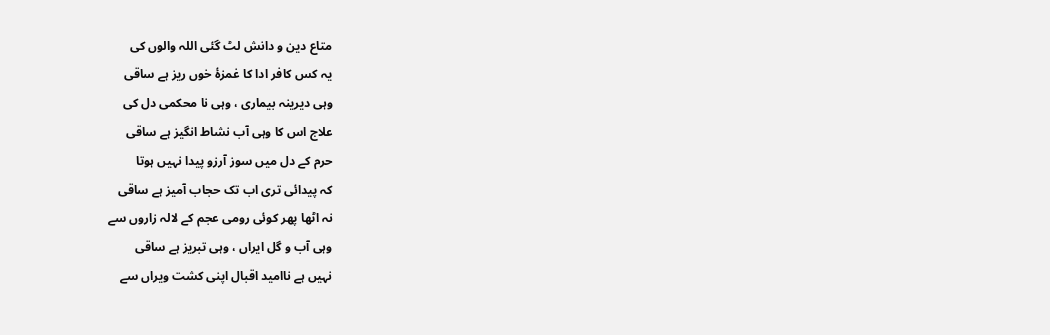متاع دین و دانش لٹ گئی اللہ والوں کی
یہ کس کافر ادا کا غمزۂ خوں ریز ہے ساقی
وہی دیرینہ بیماری ، وہی نا محکمی دل کی
علاج اس کا وہی آب نشاط انگیز ہے ساقی
حرم کے دل میں سوز آرزو پیدا نہیں ہوتا
کہ پیدائی تری اب تک حجاب آمیز ہے ساقی
نہ اٹھا پھر کوئی رومی عجم کے لالہ زاروں سے
وہی آب و گل ایراں ، وہی تبریز ہے ساقی
نہیں ہے ناامید اقبال اپنی کشت ویراں سے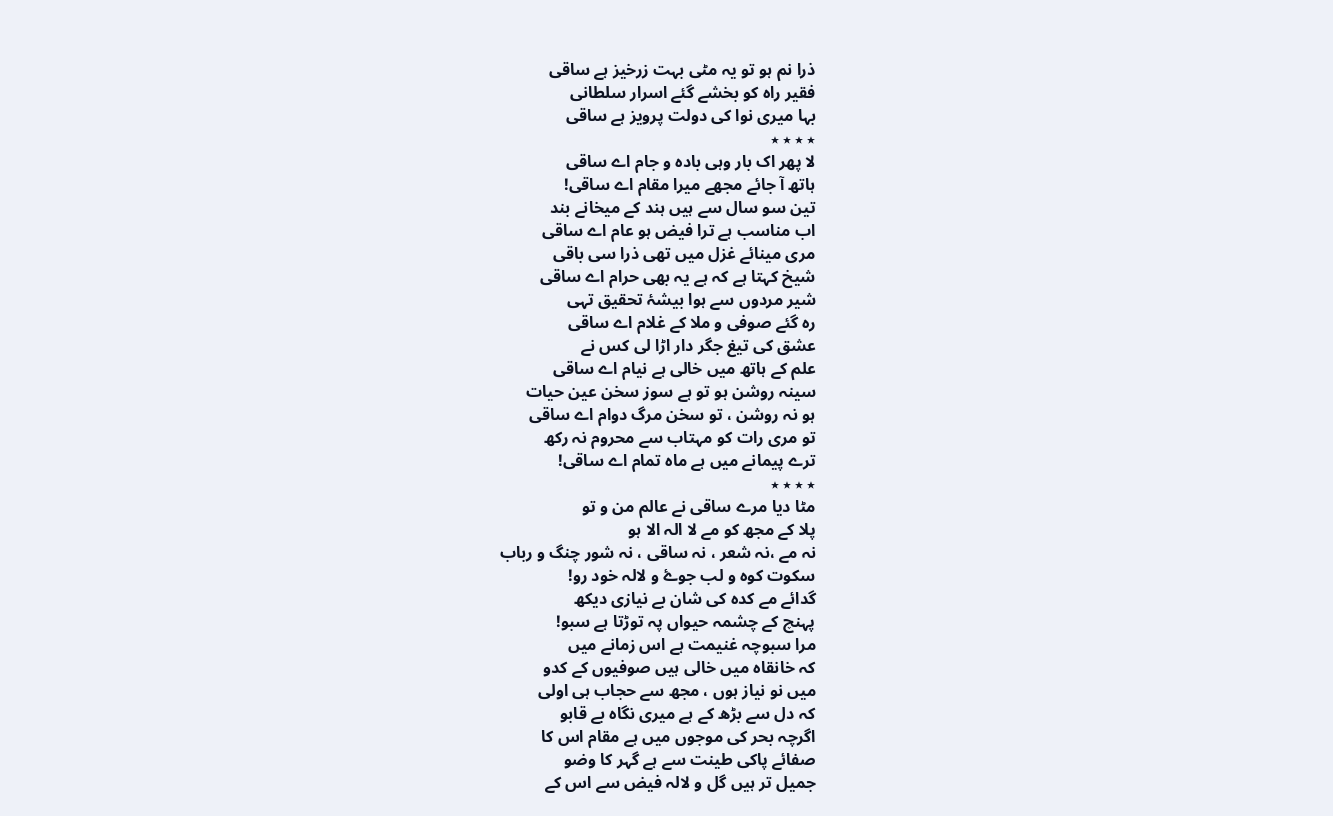ذرا نم ہو تو یہ مٹی بہت زرخیز ہے ساقی
فقیر راہ کو بخشے گئے اسرار سلطانی
بہا میری نوا کی دولت پرویز ہے ساقی
٭ ٭ ٭ ٭
لا پھر اک بار وہی بادہ و جام اے ساقی
ہاتھ آ جائے مجھے میرا مقام اے ساقی!
تین سو سال سے ہیں ہند کے میخانے بند
اب مناسب ہے ترا فیض ہو عام اے ساقی
مری مینائے غزل میں تھی ذرا سی باقی
شیخ کہتا ہے کہ ہے یہ بھی حرام اے ساقی
شیر مردوں سے ہوا بیشۂ تحقیق تہی
رہ گئے صوفی و ملا کے غلام اے ساقی
عشق کی تیغ جگر دار اڑا لی کس نے
علم کے ہاتھ میں خالی ہے نیام اے ساقی
سینہ روشن ہو تو ہے سوز سخن عین حیات
ہو نہ روشن ، تو سخن مرگ دوام اے ساقی
تو مری رات کو مہتاب سے محروم نہ رکھ
ترے پیمانے میں ہے ماہ تمام اے ساقی!
٭ ٭ ٭ ٭
مٹا دیا مرے ساقی نے عالم من و تو
پلا کے مجھ کو مے لا الہ الا ہو
نہ مے ،نہ شعر ، نہ ساقی ، نہ شور چنگ و رباب
سکوت کوہ و لب جوۓ و لالہ خود رو!
گدائے مے کدہ کی شان بے نیازی دیکھ
پہنچ کے چشمہ حیواں پہ توڑتا ہے سبو!
مرا سبوچہ غنیمت ہے اس زمانے میں
کہ خانقاہ میں خالی ہیں صوفیوں کے کدو
میں نو نیاز ہوں ، مجھ سے حجاب ہی اولی
کہ دل سے بڑھ کے ہے میری نگاہ بے قابو
اگرچہ بحر کی موجوں میں ہے مقام اس کا
صفائے پاکی طینت سے ہے گہر کا وضو
جمیل تر ہیں گل و لالہ فیض سے اس کے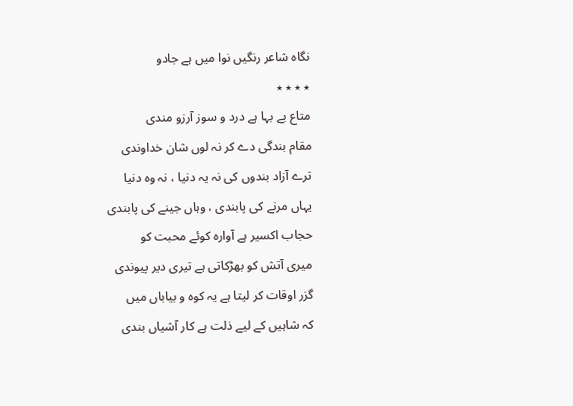نگاہ شاعر رنگیں نوا میں ہے جادو
٭ ٭ ٭ ٭
متاع بے بہا ہے درد و سوز آرزو مندی
مقام بندگی دے کر نہ لوں شان خداوندی
ترے آزاد بندوں کی نہ یہ دنیا ، نہ وہ دنیا
یہاں مرنے کی پابندی ، وہاں جینے کی پابندی
حجاب اکسیر ہے آوارہ کوئے محبت کو
میری آتش کو بھڑکاتی ہے تیری دیر پیوندی
گزر اوقات کر لیتا ہے یہ کوہ و بیاباں میں
کہ شاہیں کے لیے ذلت ہے کار آشیاں بندی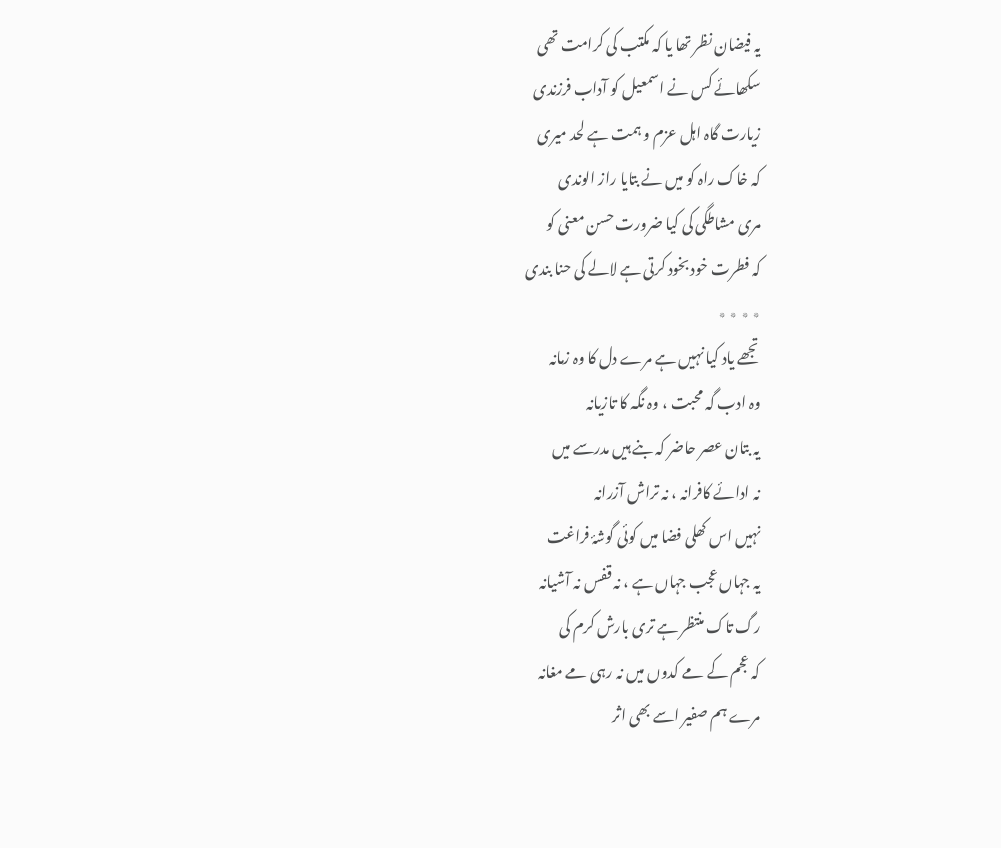یہ فیضان نظر تھا یا کہ مکتب کی کرامت تھی
سکھائے کس نے اسمعیل کو آداب فرزندی
زیارت گاہ اہل عزم و ہمت ہے لحد میری
کہ خاک راہ کو میں نے بتایا راز الوندی
مری مشاطگی کی کیا ضرورت حسن معنی کو
کہ فطرت خود بخود کرتی ہے لالے کی حنا بندی
٭ ٭ ٭ ٭
تجھے یاد کیا نہیں ہے مرے دل کا وہ زمانہ
وہ ادب گہ محبت ، وہ نگہ کا تازیانہ
یہ بتان عصر حاضر کہ بنے ہیں مدرسے میں
نہ ادائے کافرانہ ، نہ تراش آزرانہ
نہیں اس کھلی فضا میں کوئی گوشۂ فراغت
یہ جہاں عجب جہاں ہے ، نہ قفس نہ آشیانہ
رگ تاک منتظر ہے تری بارش کرم کی
کہ عجم کے مے کدوں میں نہ رہی مے مغانہ
مرے ہم صفیر اسے بھی اثر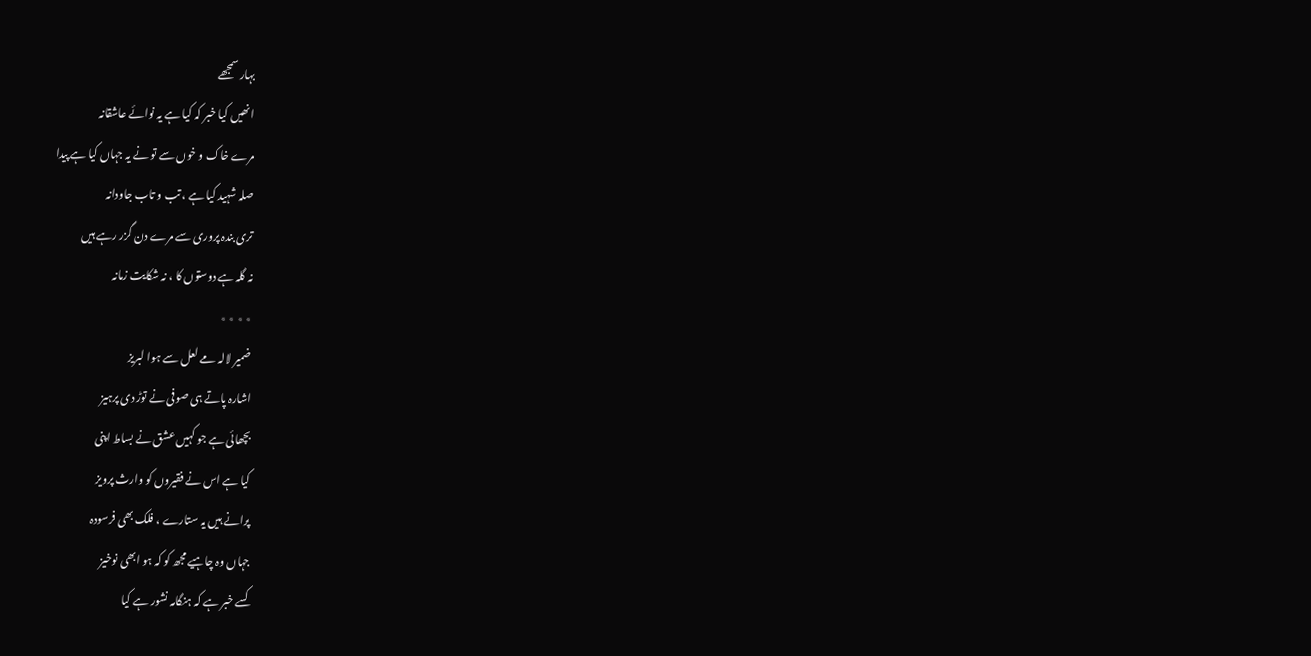بہار سمجھے
انھیں کیا خبر کہ کیا ہے یہ نوائے عاشقانہ
مرے خاک و خوں سے تو نے یہ جہاں کیا ہے پیدا
صلہ شہید کیا ہے ، تب و تاب جاودانہ
تری بندہ پروری سے مرے دن گزر رہے ہیں
نہ گلہ ہے دوستوں کا ، نہ شکایت زمانہ
٭ ٭ ٭ ٭
ضمیر لالہ مے لعل سے ہوا لبریز
اشارہ پاتے ہی صوفی نے توڑ دی پرہیز
بچھائی ہے جو کہیں عشق نے بساط اپنی
کیا ہے اس نے فقیروں کو وارث پرویز
پرانے ہیں یہ ستارے ، فلک بھی فرسودہ
جہاں وہ چاہیے مجھ کو کہ ہو ابھی نوخیز
کسے خبر ہے کہ ہنگامہ نشور ہے کیا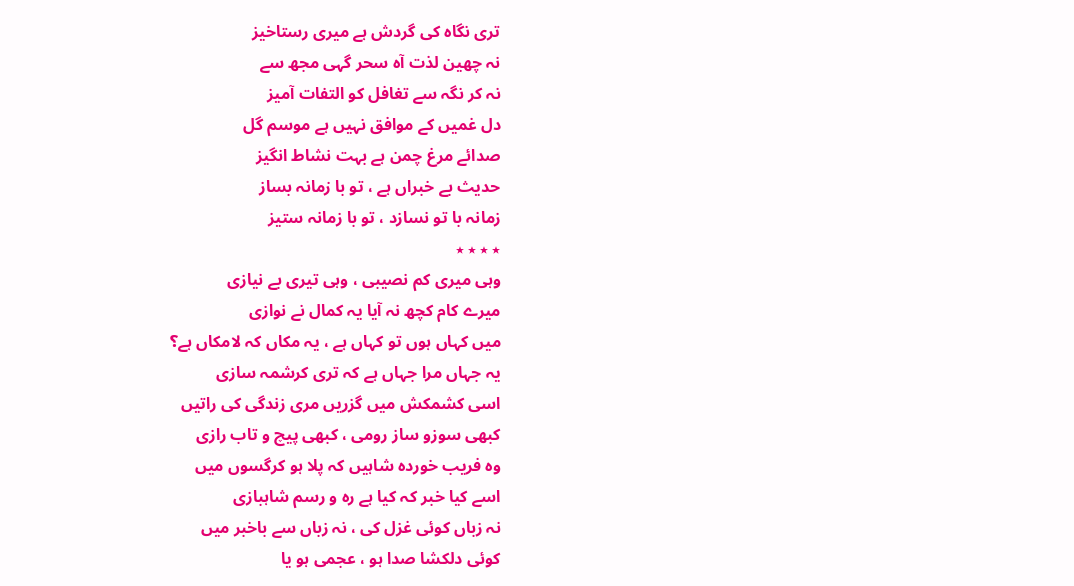تری نگاہ کی گردش ہے میری رستاخیز
نہ چھین لذت آہ سحر گہی مجھ سے
نہ کر نگہ سے تغافل کو التفات آمیز
دل غمیں کے موافق نہیں ہے موسم گل
صدائے مرغ چمن ہے بہت نشاط انگیز
حدیث بے خبراں ہے ، تو با زمانہ بساز
زمانہ با تو نسازد ، تو با زمانہ ستیز
٭ ٭ ٭ ٭
وہی میری کم نصیبی ، وہی تیری بے نیازی
میرے کام کچھ نہ آیا یہ کمال نے نوازی
میں کہاں ہوں تو کہاں ہے ، یہ مکاں کہ لامکاں ہے؟
یہ جہاں مرا جہاں ہے کہ تری کرشمہ سازی
اسی کشمکش میں گزریں مری زندگی کی راتیں
کبھی سوزو ساز رومی ، کبھی پیچ و تاب رازی
وہ فریب خوردہ شاہیں کہ پلا ہو کرگسوں میں
اسے کیا خبر کہ کیا ہے رہ و رسم شاہبازی
نہ زباں کوئی غزل کی ، نہ زباں سے باخبر میں
کوئی دلکشا صدا ہو ، عجمی ہو یا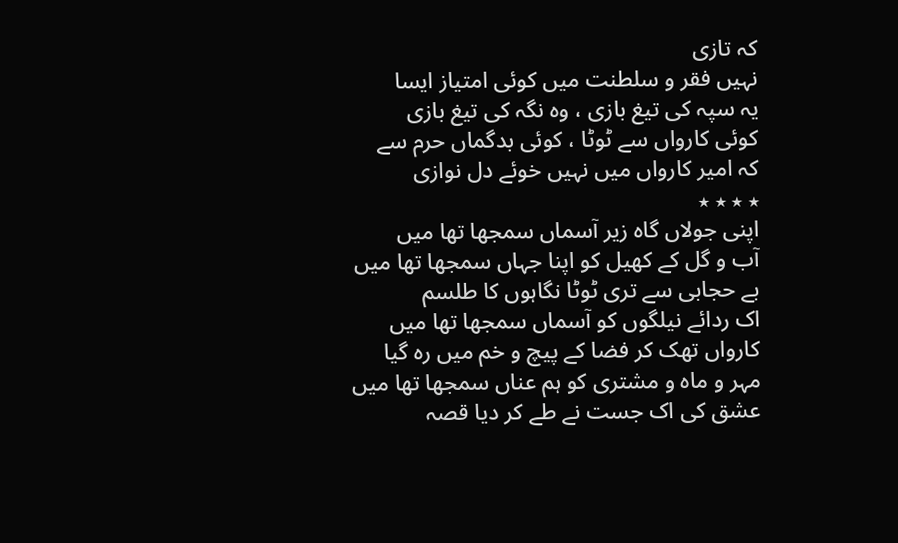کہ تازی
نہیں فقر و سلطنت میں کوئی امتیاز ایسا
یہ سپہ کی تیغ بازی ، وہ نگہ کی تیغ بازی
کوئی کارواں سے ٹوٹا ، کوئی بدگماں حرم سے
کہ امیر کارواں میں نہیں خوئے دل نوازی
٭ ٭ ٭ ٭
اپنی جولاں گاہ زیر آسماں سمجھا تھا میں
آب و گل کے کھیل کو اپنا جہاں سمجھا تھا میں
بے حجابی سے تری ٹوٹا نگاہوں کا طلسم
اک ردائے نیلگوں کو آسماں سمجھا تھا میں
کارواں تھک کر فضا کے پیچ و خم میں رہ گیا
مہر و ماہ و مشتری کو ہم عناں سمجھا تھا میں
عشق کی اک جست نے طے کر دیا قصہ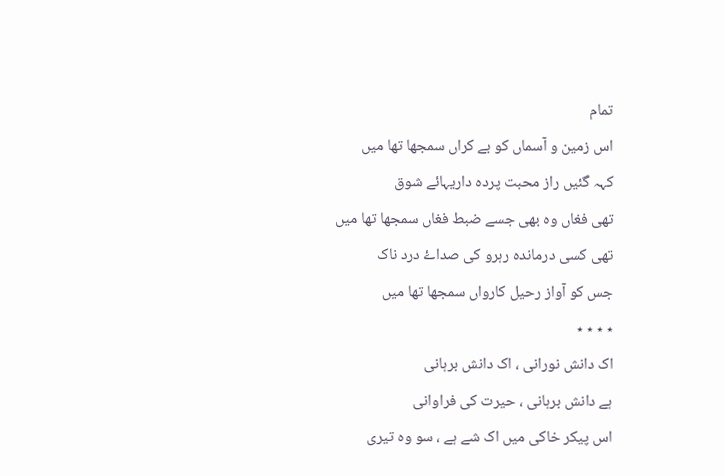تمام
اس زمین و آسماں کو بے کراں سمجھا تھا میں
کہہ گئیں راز محبت پردہ داریہائے شوق
تھی فغاں وہ بھی جسے ضبط فغاں سمجھا تھا میں
تھی کسی درماندہ رہرو کی صداۓ درد ناک
جس کو آواز رحیل کارواں سمجھا تھا میں
٭ ٭ ٭ ٭
اک دانش نورانی ، اک دانش برہانی
ہے دانش برہانی ، حیرت کی فراوانی
اس پیکر خاکی میں اک شے ہے ، سو وہ تیری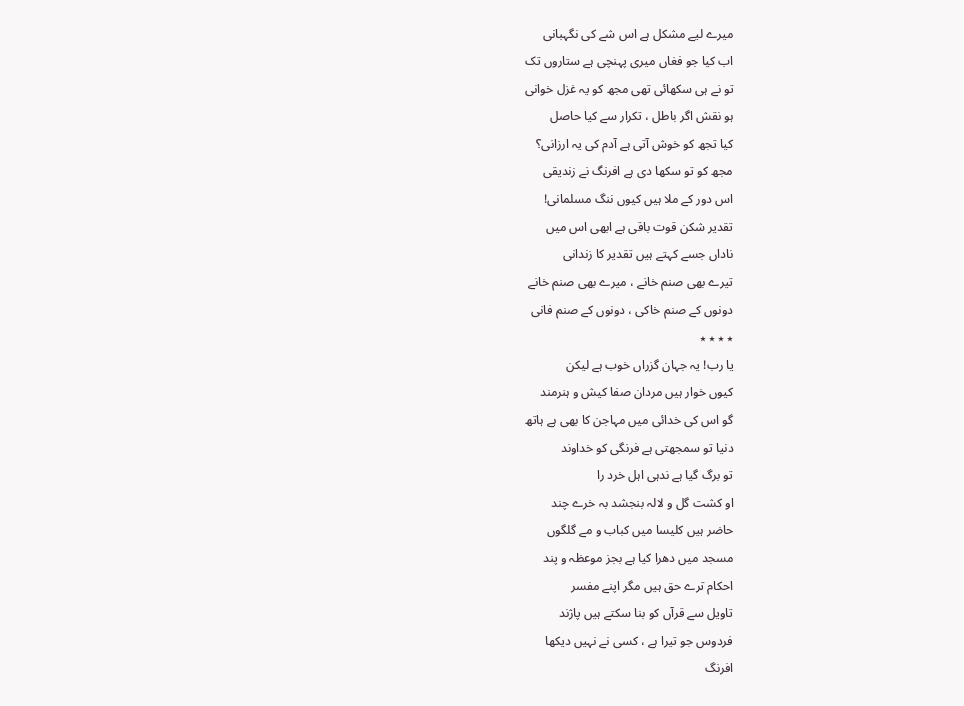میرے لیے مشکل ہے اس شے کی نگہبانی
اب کیا جو فغاں میری پہنچی ہے ستاروں تک
تو نے ہی سکھائی تھی مجھ کو یہ غزل خوانی
ہو نقش اگر باطل ، تکرار سے کیا حاصل
کیا تجھ کو خوش آتی ہے آدم کی یہ ارزانی؟
مجھ کو تو سکھا دی ہے افرنگ نے زندیقی
اس دور کے ملا ہیں کیوں ننگ مسلمانی!
تقدیر شکن قوت باقی ہے ابھی اس میں
ناداں جسے کہتے ہیں تقدیر کا زندانی
تیرے بھی صنم خانے ، میرے بھی صنم خانے
دونوں کے صنم خاکی ، دونوں کے صنم فانی
٭ ٭ ٭ ٭
یا رب! یہ جہان گزراں خوب ہے لیکن
کیوں خوار ہیں مردان صفا کیش و ہنرمند
گو اس کی خدائی میں مہاجن کا بھی ہے ہاتھ
دنیا تو سمجھتی ہے فرنگی کو خداوند
تو برگ گیا ہے ندہی اہل خرد را
او کشت گل و لالہ بنجشد بہ خرے چند
حاضر ہیں کلیسا میں کباب و مے گلگوں
مسجد میں دھرا کیا ہے بجز موعظہ و پند
احکام ترے حق ہیں مگر اپنے مفسر
تاویل سے قرآں کو بنا سکتے ہیں پاژند
فردوس جو تیرا ہے ، کسی نے نہیں دیکھا
افرنگ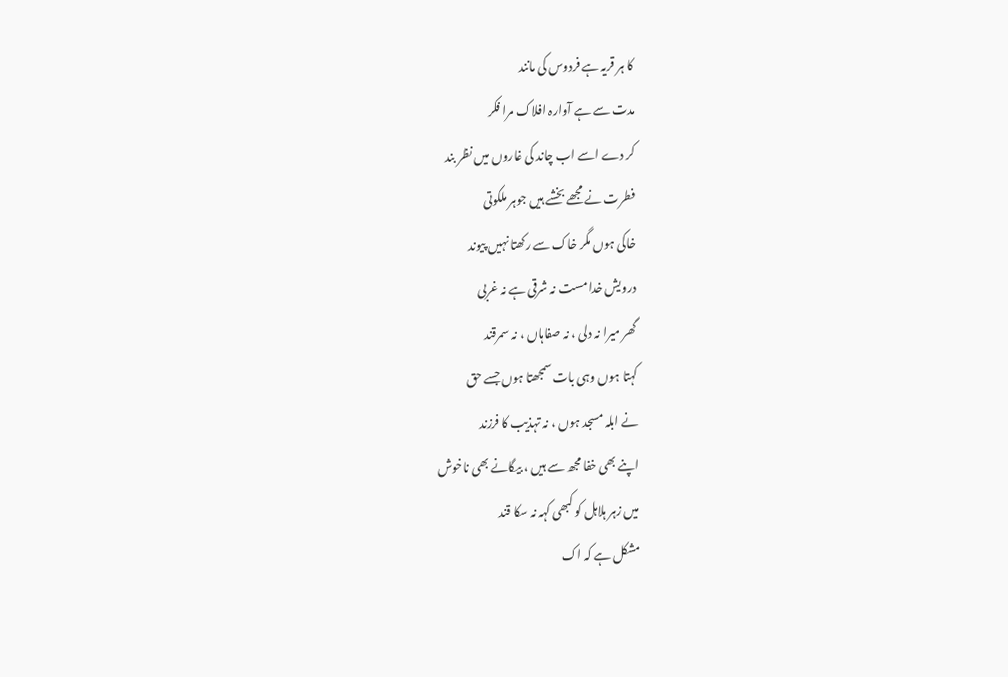کا ہر قریہ ہے فردوس کی مانند
مدت سے ہے آوارہ افلاک مرا فکر
کر دے اسے اب چاند کی غاروں میں نظر بند
فطرت نے مجھے بخشے ہیں جوہر ملکوتی
خاکی ہوں مگر خاک سے رکھتا نہیں پیوند
درویش خدا مست نہ شرقی ہے نہ غربی
گھر میرا نہ دلی ، نہ صفاہاں ، نہ سمرقند
کہتا ہوں وہی بات سمجھتا ہوں جسے حق
نے ابلہ مسجد ہوں ، نہ تہذیب کا فرزند
اپنے بھی خفا مجھ سے ہیں ، بیگانے بھی ناخوش
میں زہر ہلاہل کو کبھی کہہ نہ سکا قند
مشکل ہے کہ اک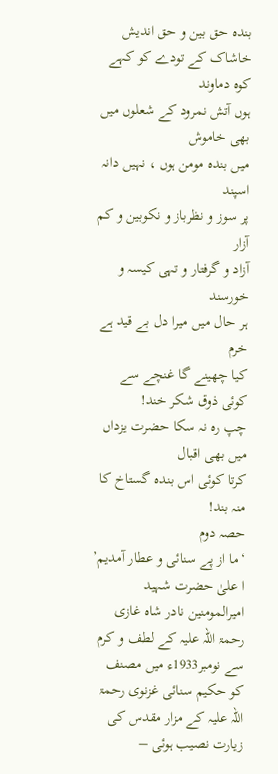بندہ حق بین و حق اندیش
خاشاک کے تودے کو کہے کوہ دماوند
ہوں آتش نمرود کے شعلوں میں بھی خاموش
میں بندہ مومن ہوں ، نہیں دانہ اسپند
پر سوز و نظرباز و نکوبین و کم آزار
آزاد و گرفتار و تہی کیسہ و خورسند
ہر حال میں میرا دل بے قید ہے خرم
کیا چھینے گا غنچے سے کوئی ذوق شکر خند!
چپ رہ نہ سکا حضرت یزداں میں بھی اقبال
کرتا کوئی اس بندہ گستاخ کا منہ بند!
حصہ دوم
‘ما از پے سنائی و عطار آمدیم’
ا علیٰ حضرت شہید امیرالمومنین نادر شاہ غازی رحمۃ اللہ علیہ کے لطف و کرم سے نومبر1933ء میں مصنف کو حکیم سنائی غزنوی رحمۃ اللہ علیہ کے مزار مقدس کی زیارت نصیب ہوئی –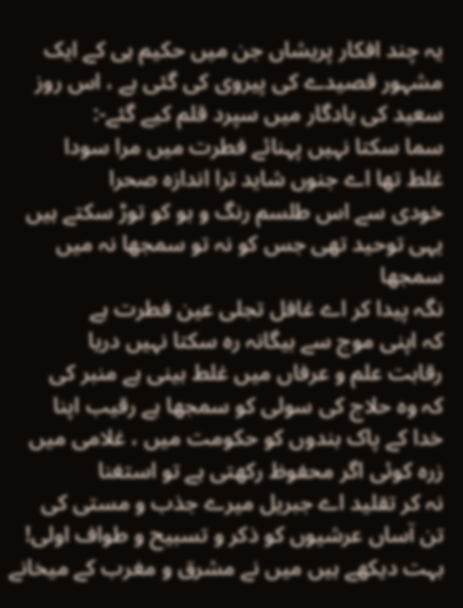یہ چند افکار پریشاں جن میں حکیم ہی کے ایک مشہور قصیدے کی پیروی کی گئی ہے ، اس روز سعید کی یادگار میں سپرد قلم کیے گئے-:
سما سکتا نہیں پہنائے فطرت میں مرا سودا
غلط تھا اے جنوں شاید ترا اندازہ صحرا
خودی سے اس طلسم رنگ و بو کو توڑ سکتے ہیں
یہی توحید تھی جس کو نہ تو سمجھا نہ میں سمجھا
نگہ پیدا کر اے غافل تجلی عین فطرت ہے
کہ اپنی موج سے بیگانہ رہ سکتا نہیں دریا
رقابت علم و عرفاں میں غلط بینی ہے منبر کی
کہ وہ حلاج کی سولی کو سمجھا ہے رقیب اپنا
خدا کے پاک بندوں کو حکومت میں ، غلامی میں
زرہ کوئی اگر محفوظ رکھتی ہے تو استغنا
نہ کر تقلید اے جبریل میرے جذب و مستی کی
تن آساں عرشیوں کو ذکر و تسبیح و طواف اولی!
بہت دیکھے ہیں میں نے مشرق و مغرب کے میخانے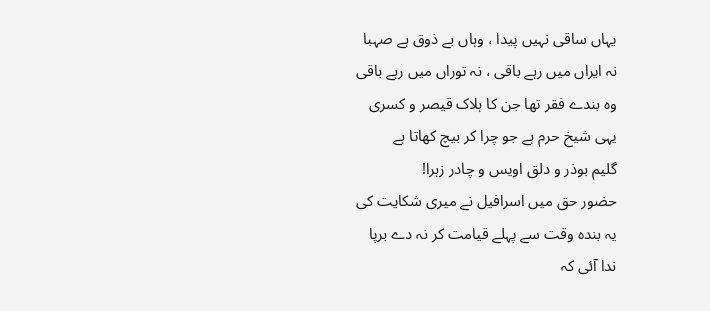یہاں ساقی نہیں پیدا ، وہاں بے ذوق ہے صہبا
نہ ایراں میں رہے باقی ، نہ توراں میں رہے باقی
وہ بندے فقر تھا جن کا ہلاک قیصر و کسری
یہی شیخ حرم ہے جو چرا کر بیچ کھاتا ہے
گلیم بوذر و دلق اویس و چادر زہرا!
حضور حق میں اسرافیل نے میری شکایت کی
یہ بندہ وقت سے پہلے قیامت کر نہ دے برپا
ندا آئی کہ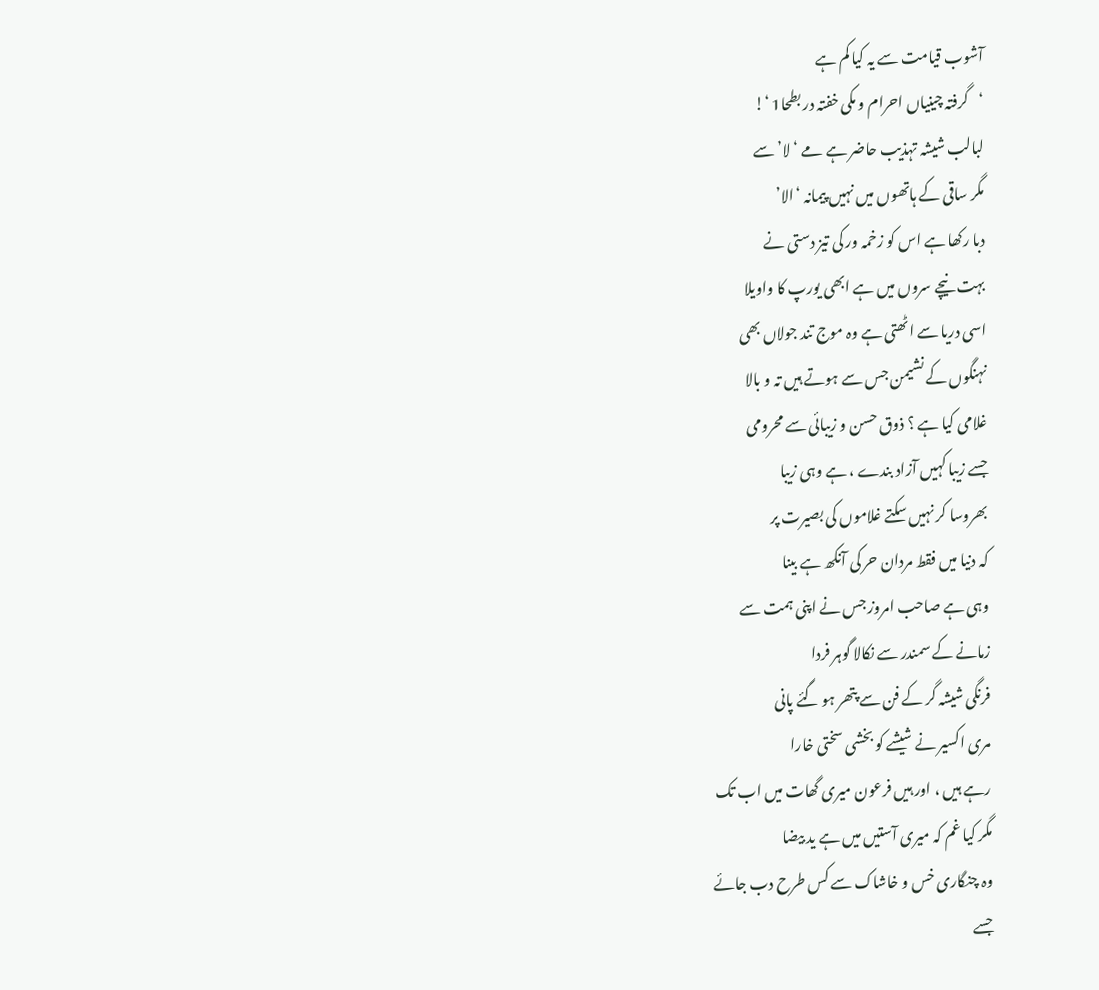آشوب قیامت سے یہ کیا کم ہے
‘گرفتہ چینیاں احرام و مکی خفتہ در بطحا1 ‘!
لبالب شیشہ تہذیب حاضر ہے مے ‘لا’ سے
مگر ساقی کے ہاتھوں میں نہیں پیمانہ ‘الا’
دبا رکھا ہے اس کو زخمہ ور کی تیز دستی نے
بہت نیچے سروں میں ہے ابھی یورپ کا واویلا
اسی دریا سے اٹھتی ہے وہ موج تند جولاں بھی
نہنگوں کے نشیمن جس سے ہوتے ہیں تہ و بالا
غلامی کیا ہے ؟ ذوق حسن و زیبائی سے محرومی
جسے زیبا کہیں آزاد بندے ، ہے وہی زیبا
بھروسا کر نہیں سکتے غلاموں کی بصیرت پر
کہ دنیا میں فقط مردان حر کی آنکھ ہے بینا
وہی ہے صاحب امروز جس نے اپنی ہمت سے
زمانے کے سمندر سے نکالا گوہر فردا
فرنگی شیشہ گر کے فن سے پتھر ہو گئے پانی
مری اکسیر نے شیشے کو بخشی سختی خارا
رہے ہیں ، اور ہیں فرعون میری گھات میں اب تک
مگر کیا غم کہ میری آستیں میں ہے ید بیضا
وہ چنگاری خس و خاشاک سے کس طرح دب جائے
جسے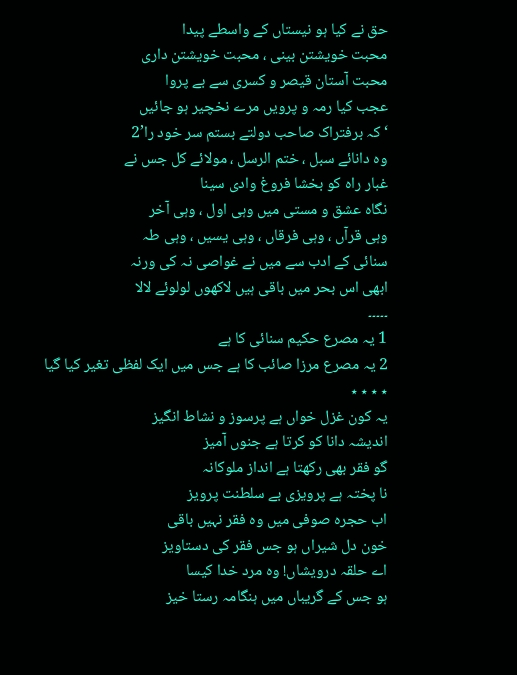حق نے کیا ہو نیستاں کے واسطے پیدا
محبت خویشتن بینی ، محبت خویشتن داری
محبت آستان قیصر و کسری سے بے پروا
عجب کیا رمہ و پرویں مرے نخچیر ہو جائیں
‘کہ برفتراک صاحب دولتے بستم سر خود را’2
وہ دانائے سبل ، ختم الرسل ، مولائے کل جس نے
غبار راہ کو بخشا فروغ وادی سینا
نگاہ عشق و مستی میں وہی اول ، وہی آخر
وہی قرآں ، وہی فرقاں ، وہی یسیں ، وہی طہ
سنائی کے ادب سے میں نے غواصی نہ کی ورنہ
ابھی اس بحر میں باقی ہیں لاکھوں لولوئے لالا
۔۔۔۔۔
1 یہ مصرع حکیم سنائی کا ہے
2 یہ مصرع مرزا صائب کا ہے جس میں ایک لفظی تغیر کیا گیا
٭ ٭ ٭ ٭
یہ کون غزل خواں ہے پرسوز و نشاط انگیز
اندیشہ دانا کو کرتا ہے جنوں آمیز
گو فقر بھی رکھتا ہے انداز ملوکانہ
نا پختہ ہے پرویزی بے سلطنت پرویز
اب حجرہ صوفی میں وہ فقر نہیں باقی
خون دل شیراں ہو جس فقر کی دستاویز
اے حلقہ درویشاں! وہ مرد خدا کیسا
ہو جس کے گریباں میں ہنگامہ رستا خیز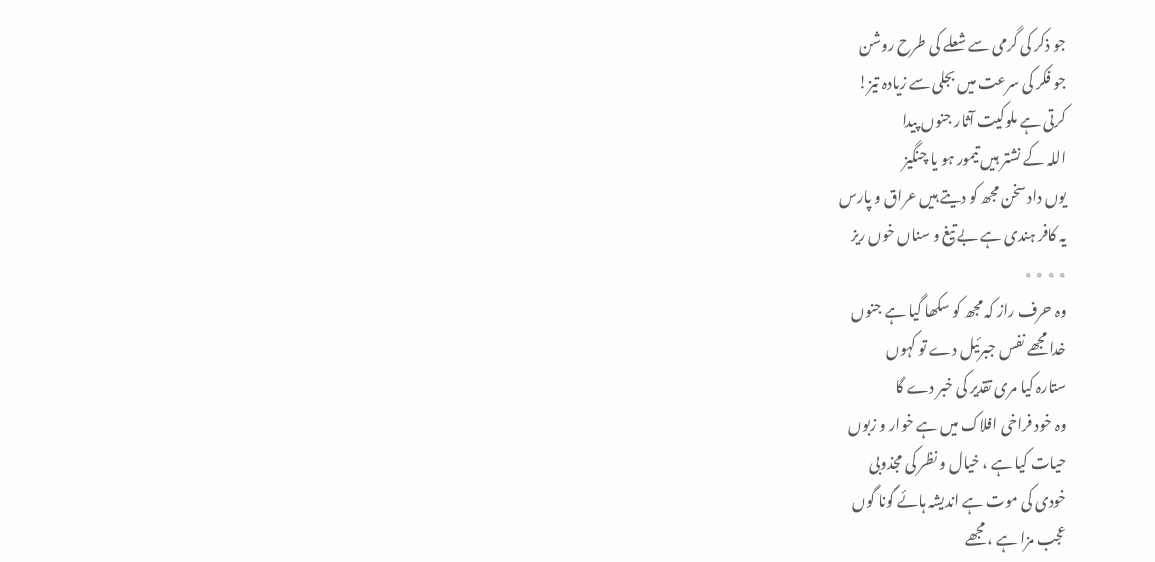جو ذکر کی گرمی سے شعلے کی طرح روشن
جو فکر کی سرعت میں بجلی سے زیادہ تیز!
کرتی ہے ملوکیت آثار جنوں پیدا
اللہ کے نشتر ہیں تیمور ہو یا چنگیز
یوں داد سخن مجھ کو دیتے ہیں عراق و پارس
یہ کافر ہندی ہے بے تیغ و سناں خوں ریز
٭ ٭ ٭ ٭
وہ حرف راز کہ مجھ کو سکھا گیا ہے جنوں
خدا مجھے نفس جبرئیل دے تو کہوں
ستارہ کیا مری تقدیر کی خبر دے گا
وہ خود فراخی افلاک میں ہے خوار و زبوں
حیات کیا ہے ، خیال و نظر کی مجذوبی
خودی کی موت ہے اندیشہ ہائے گونا گوں
عجب مزا ہے ، مجھے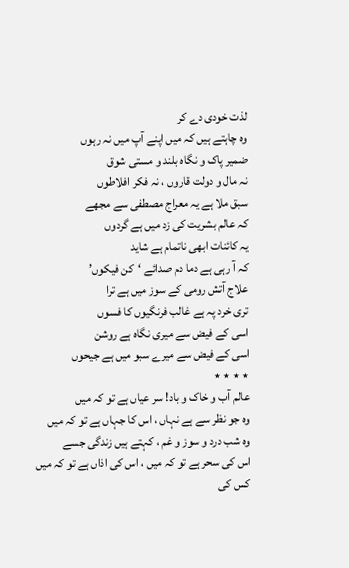لذت خودی دے کر
وہ چاہتے ہیں کہ میں اپنے آپ میں نہ رہوں
ضمیر پاک و نگاہ بلند و مستی شوق
نہ مال و دولت قاروں ، نہ فکر افلاطوں
سبق ملا ہے یہ معراج مصطفی سے مجھے
کہ عالم بشریت کی زد میں ہے گردوں
یہ کائنات ابھی ناتمام ہے شاید
کہ آ رہی ہے دما دم صدائے ‘کن فیکوں’
علاج آتش رومی کے سوز میں ہے ترا
تری خرد پہ ہے غالب فرنگیوں کا فسوں
اسی کے فیض سے میری نگاہ ہے روشن
اسی کے فیض سے میرے سبو میں ہے جیحوں
٭ ٭ ٭ ٭
عالم آب و خاک و باد! سر عیاں ہے تو کہ میں
وہ جو نظر سے ہے نہاں ، اس کا جہاں ہے تو کہ میں
وہ شب درد و سوز و غم ، کہتے ہیں زندگی جسے
اس کی سحر ہے تو کہ میں ، اس کی اذاں ہے تو کہ میں
کس کی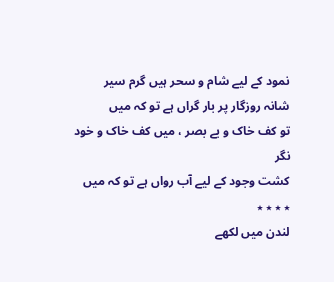نمود کے لیے شام و سحر ہیں گرم سیر
شانہ روزگار پر بار گراں ہے تو کہ میں
تو کف خاک و بے بصر ، میں کف خاک و خود نگر
کشت وجود کے لیے آب رواں ہے تو کہ میں
٭ ٭ ٭ ٭
لندن میں لکھے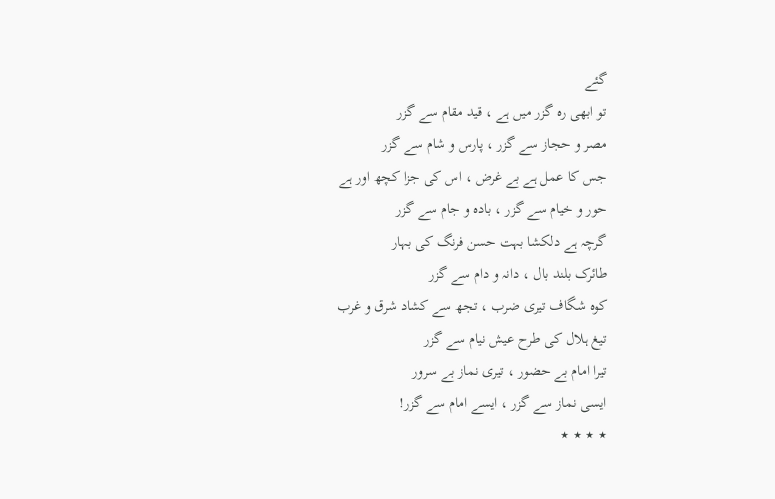گئے
تو ابھی رہ گزر میں ہے ، قید مقام سے گزر
مصر و حجاز سے گزر ، پارس و شام سے گزر
جس کا عمل ہے بے غرض ، اس کی جزا کچھ اور ہے
حور و خیام سے گزر ، بادہ و جام سے گزر
گرچہ ہے دلکشا بہت حسن فرنگ کی بہار
طائرک بلند بال ، دانہ و دام سے گزر
کوہ شگاف تیری ضرب ، تجھ سے کشاد شرق و غرب
تیغ ہلال کی طرح عیش نیام سے گزر
تیرا امام بے حضور ، تیری نماز بے سرور
ایسی نماز سے گزر ، ایسے امام سے گزر!
٭ ٭ ٭ ٭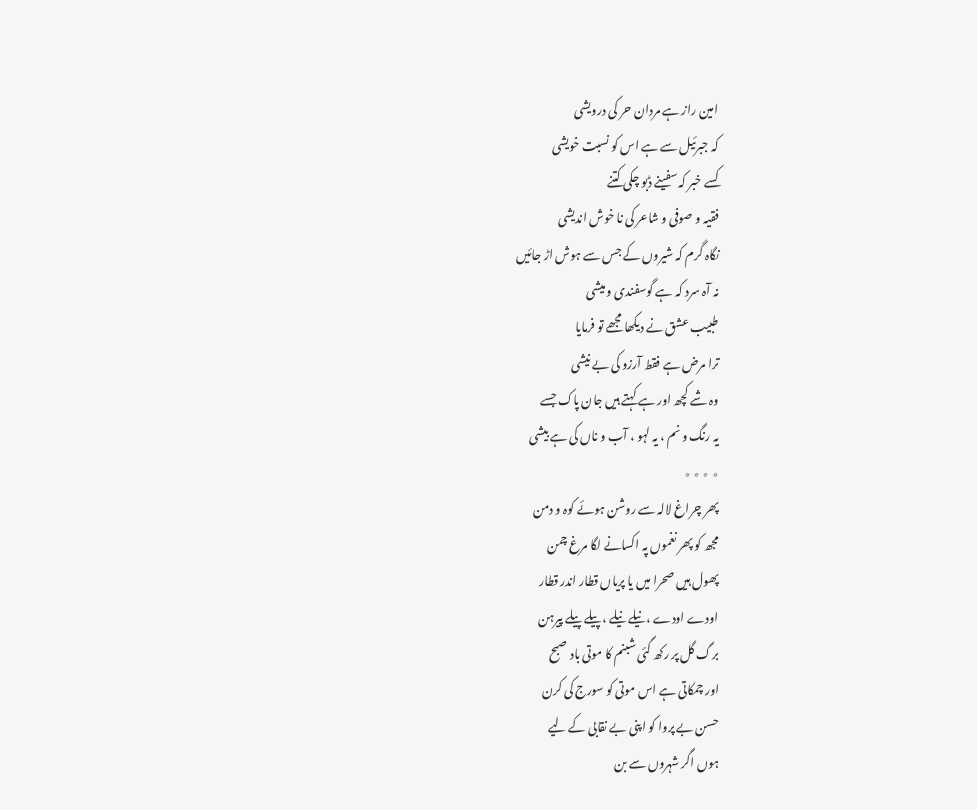امین راز ہے مردان حر کی درویشی
کہ جبرئیل سے ہے اس کو نسبت خویشی
کسے خبر کہ سفینے ڈبو چکی کتنے
فقیہ و صوفی و شاعر کی نا خوش اندیشی
نگاہ گرم کہ شیروں کے جس سے ہوش اڑ جائیں
نہ آہ سرد کہ ہے گوسفندی و میشی
طبیب عشق نے دیکھا مجھے تو فرمایا
ترا مرض ہے فقط آرزو کی بے نیشی
وہ شے کچھ اور ہے کہتے ہیں جان پاک جسے
یہ رنگ و نم ، یہ لہو ، آب و ناں کی ہے بیشی
٭ ٭ ٭ ٭
پھر چراغ لالہ سے روشن ہوئے کوہ و دمن
مجھ کو پھر نغموں پہ اکسانے لگا مرغ چمن
پھول ہیں صحرا میں یا پریاں قطار اندر قطار
اودے اودے ، نیلے نیلے ، پیلے پیلے پیرہن
برگ گل پر رکھ گئی شبنم کا موتی باد صبح
اور چمکاتی ہے اس موتی کو سورج کی کرن
حسن بے پروا کو اپنی بے نقابی کے لیے
ہوں اگر شہروں سے بن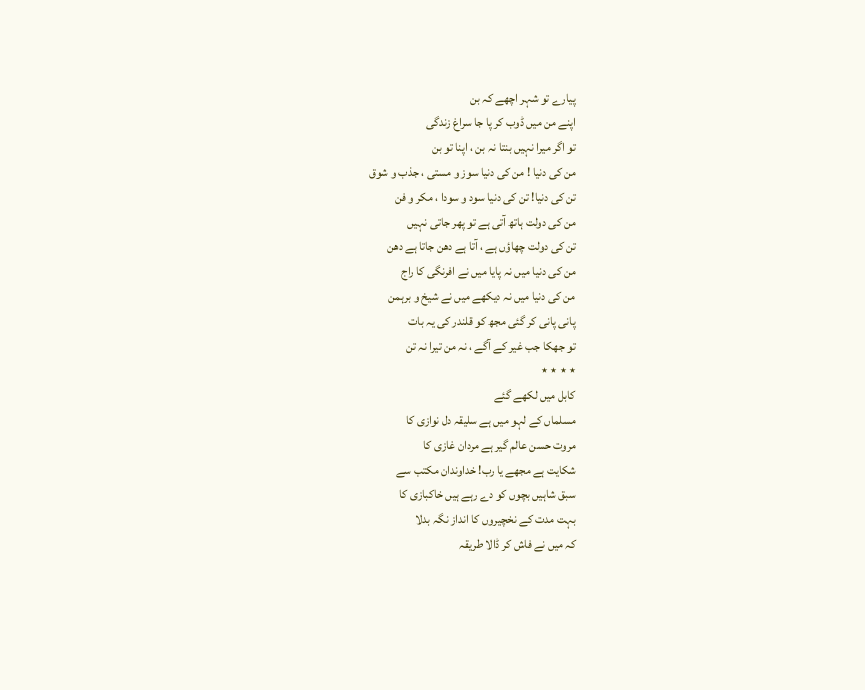پیارے تو شہر اچھے کہ بن
اپنے من میں ڈوب کر پا جا سراغ زندگی
تو اگر میرا نہیں بنتا نہ بن ، اپنا تو بن
من کی دنیا ! من کی دنیا سوز و مستی ، جذب و شوق
تن کی دنیا! تن کی دنیا سود و سودا ، مکر و فن
من کی دولت ہاتھ آتی ہے تو پھر جاتی نہیں
تن کی دولت چھاؤں ہے ، آتا ہے دھن جاتا ہے دھن
من کی دنیا میں نہ پایا میں نے افرنگی کا راج
من کی دنیا میں نہ دیکھے میں نے شیخ و برہمن
پانی پانی کر گئی مجھ کو قلندر کی یہ بات
تو جھکا جب غیر کے آگے ، نہ من تیرا نہ تن
٭ ٭ ٭ ٭
کابل میں لکھے گئے
مسلماں کے لہو میں ہے سلیقہ دل نوازی کا
مروت حسن عالم گیر ہے مردان غازی کا
شکایت ہے مجھے یا رب! خداوندان مکتب سے
سبق شاہیں بچوں کو دے رہے ہیں خاکبازی کا
بہت مدت کے نخچیروں کا انداز نگہ بدلا
کہ میں نے فاش کر ڈالا طریقہ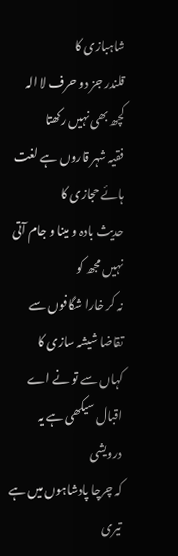شاہبازی کا
قلندر جز دو حرف لا الہ کچھ بھی نہیں رکھتا
فقیہ شہر قاروں ہے لغت ہائے حجازی کا
حدیث بادہ و مینا و جام آتی نہیں مجھ کو
نہ کر خارا شگافوں سے تقاضا شیشہ سازی کا
کہاں سے تو نے اے اقبال سیکھی ہے یہ درویشی
کہ چرچا پادشاہوں میں ہے تیری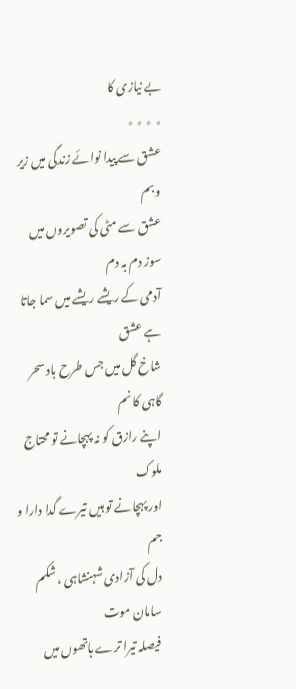بے نیازی کا
٭ ٭ ٭ ٭
عشق سے پیدا نوائے زندگی میں زیر و بم
عشق سے مٹی کی تصویروں میں سوز دم بہ دم
آدمی کے ریشے ریشے میں سما جاتا ہے عشق
شاخ گل میں جس طرح باد سحر گاہی کا نم
اپنے رازق کو نہ پہچانے تو محتاج ملوک
اور پہچانے تو ہیں تیرے گدا دارا و جم
دل کی آزادی شہنشاہی ، شکم سامان موت
فیصلہ تیرا ترے ہاتھوں میں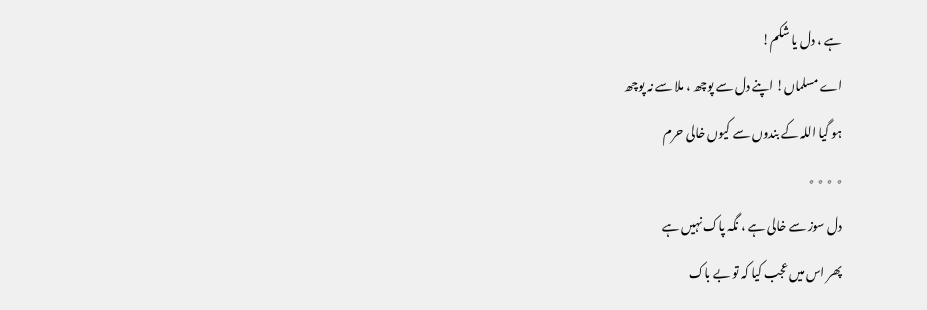ہے ، دل یا شکم!
اے مسلماں! اپنے دل سے پوچھ ، ملا سے نہ پوچھ
ہو گیا اللہ کے بندوں سے کیوں خالی حرم
٭ ٭ ٭ ٭
دل سوز سے خالی ہے ، نگہ پاک نہیں ہے
پھر اس میں عجب کیا کہ تو بے باک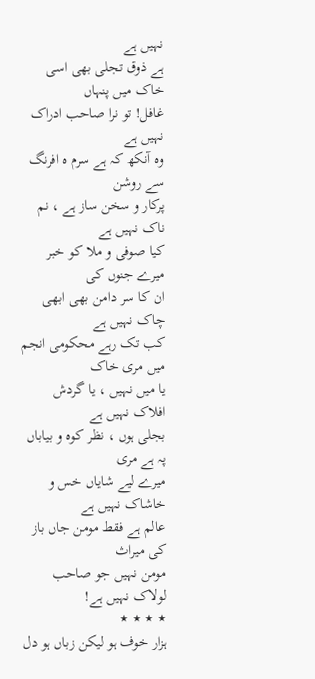نہیں ہے
ہے ذوق تجلی بھی اسی خاک میں پنہاں
غافل! تو نرا صاحب ادراک نہیں ہے
وہ آنکھ کہ ہے سرم ہ افرنگ سے روشن
پرکار و سخن ساز ہے ، نم ناک نہیں ہے
کیا صوفی و ملا کو خبر میرے جنوں کی
ان کا سر دامن بھی ابھی چاک نہیں ہے
کب تک رہے محکومی انجم میں مری خاک
یا میں نہیں ، یا گردش افلاک نہیں ہے
بجلی ہوں ، نظر کوہ و بیاباں پہ ہے مری
میرے لیے شایاں خس و خاشاک نہیں ہے
عالم ہے فقط مومن جاں باز کی میراث
مومن نہیں جو صاحب لولاک نہیں ہے!
٭ ٭ ٭ ٭
ہزار خوف ہو لیکن زباں ہو دل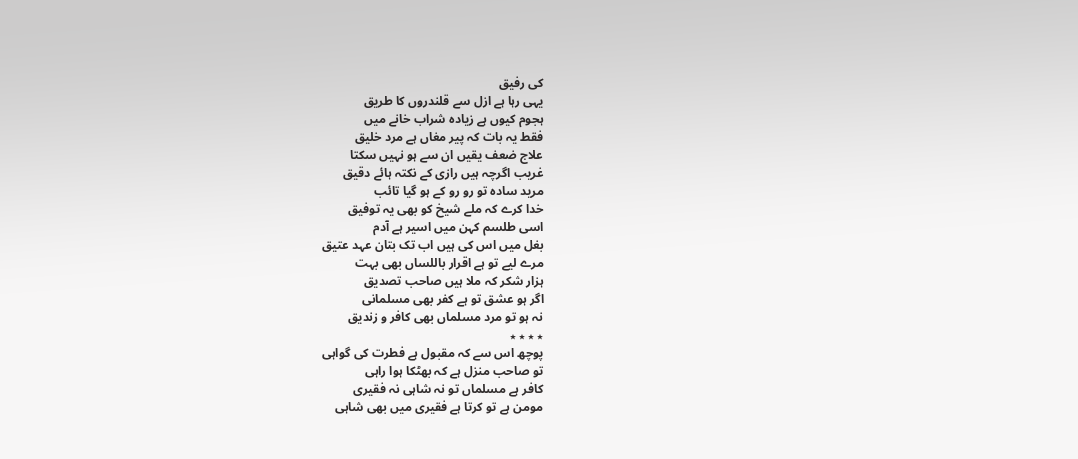کی رفیق
یہی رہا ہے ازل سے قلندروں کا طریق
ہجوم کیوں ہے زیادہ شراب خانے میں
فقط یہ بات کہ پیر مغاں ہے مرد خلیق
علاج ضعف یقیں ان سے ہو نہیں سکتا
غریب اگرچہ ہیں رازی کے نکتہ ہائے دقیق
مرید سادہ تو رو رو کے ہو گیا تائب
خدا کرے کہ ملے شیخ کو بھی یہ توفیق
اسی طلسم کہن میں اسیر ہے آدم
بغل میں اس کی ہیں اب تک بتان عہد عتیق
مرے لیے تو ہے اقرار باللساں بھی بہت
ہزار شکر کہ ملا ہیں صاحب تصدیق
اگر ہو عشق تو ہے کفر بھی مسلمانی
نہ ہو تو مرد مسلماں بھی کافر و زندیق
٭ ٭ ٭ ٭
پوچھ اس سے کہ مقبول ہے فطرت کی گواہی
تو صاحب منزل ہے کہ بھٹکا ہوا راہی
کافر ہے مسلماں تو نہ شاہی نہ فقیری
مومن ہے تو کرتا ہے فقیری میں بھی شاہی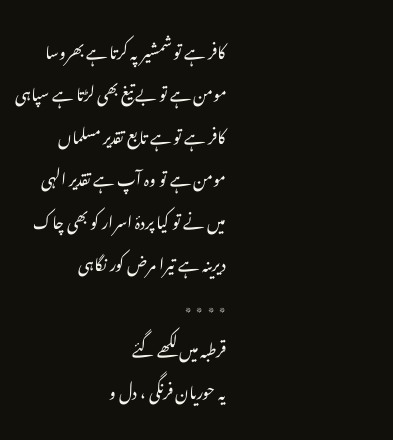کافر ہے تو شمشیر پہ کرتا ہے بھروسا
مومن ہے تو بے تیغ بھی لڑتا ہے سپاہی
کافر ہے تو ہے تابع تقدیر مسلماں
مومن ہے تو وہ آپ ہے تقدیر الہی
میں نے تو کیا پردۂ اسرار کو بھی چاک
دیرینہ ہے تیرا مرض کور نگاہی
٭ ٭ ٭ ٭
قرطبہ میں لکھے گئے
یہ حوریان فرنگی ، دل و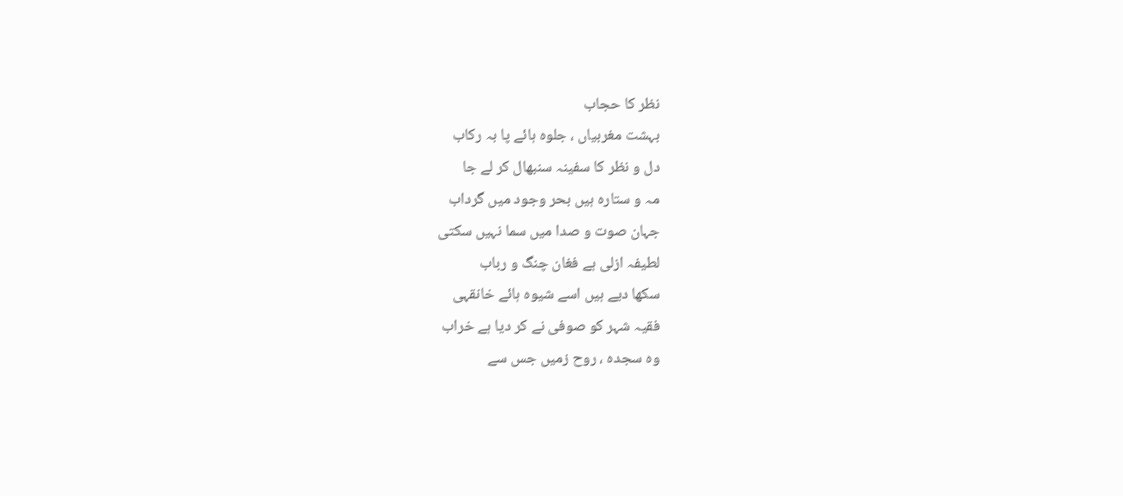نظر کا حجاب
بہشت مغربیاں ، جلوہ ہائے پا بہ رکاب
دل و نظر کا سفینہ سنبھال کر لے جا
مہ و ستارہ ہیں بحر وجود میں گرداب
جہان صوت و صدا میں سما نہیں سکتی
لطیفہ ازلی ہے فغان چنگ و رباب
سکھا دیے ہیں اسے شیوہ ہائے خانقہی
فقیہ شہر کو صوفی نے کر دیا ہے خراب
وہ سجدہ ، روح زمیں جس سے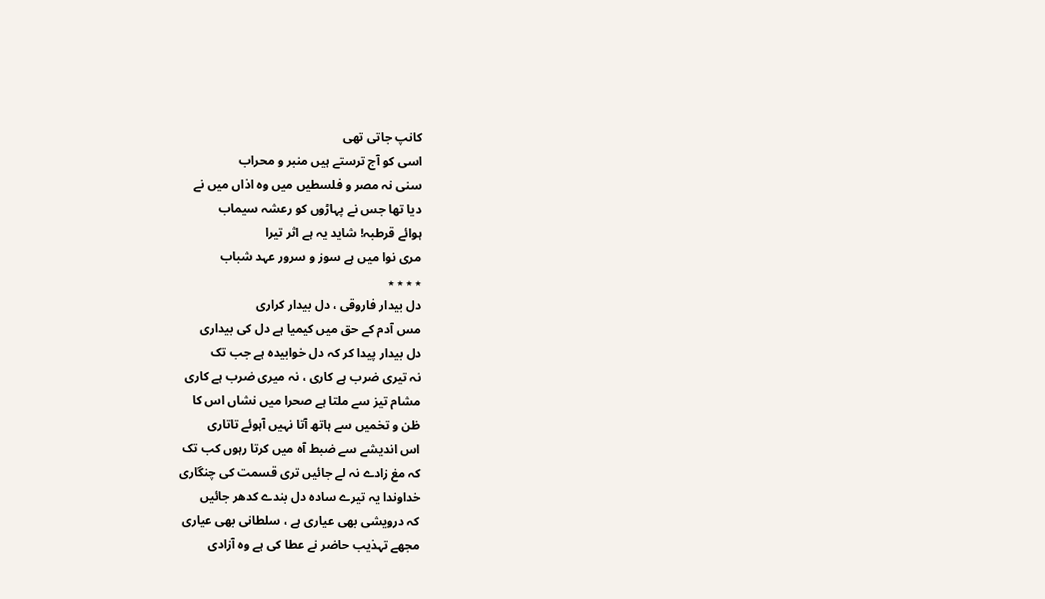کانپ جاتی تھی
اسی کو آج ترستے ہیں منبر و محراب
سنی نہ مصر و فلسطیں میں وہ اذاں میں نے
دیا تھا جس نے پہاڑوں کو رعشہ سیماب
ہوائے قرطبہ! شاید یہ ہے اثر تیرا
مری نوا میں ہے سوز و سرور عہد شباب
٭ ٭ ٭ ٭
دل بیدار فاروقی ، دل بیدار کراری
مس آدم کے حق میں کیمیا ہے دل کی بیداری
دل بیدار پیدا کر کہ دل خوابیدہ ہے جب تک
نہ تیری ضرب ہے کاری ، نہ میری ضرب ہے کاری
مشام تیز سے ملتا ہے صحرا میں نشاں اس کا
ظن و تخمیں سے ہاتھ آتا نہیں آہوئے تاتاری
اس اندیشے سے ضبط آہ میں کرتا رہوں کب تک
کہ مغ زادے نہ لے جائیں تری قسمت کی چنگاری
خداوندا یہ تیرے سادہ دل بندے کدھر جائیں
کہ درویشی بھی عیاری ہے ، سلطانی بھی عیاری
مجھے تہذیب حاضر نے عطا کی ہے وہ آزادی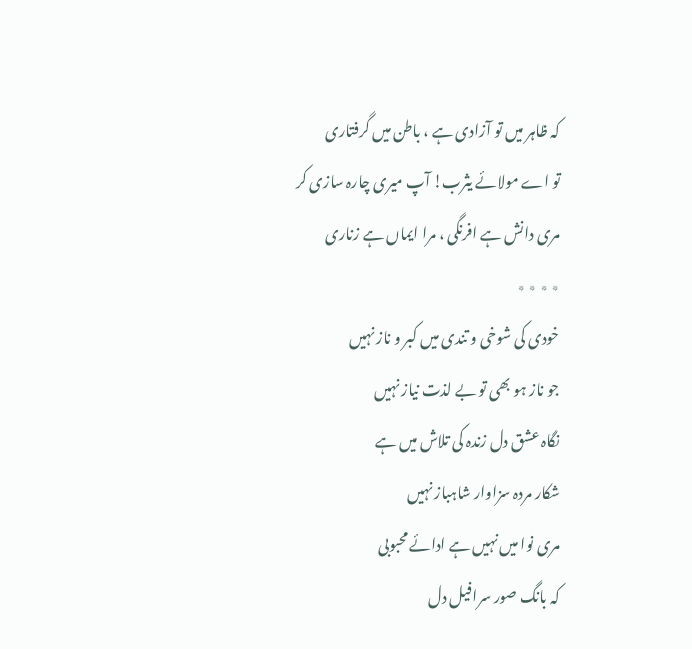کہ ظاہر میں تو آزادی ہے ، باطن میں گرفتاری
تو اے مولائے یثرب! آپ میری چارہ سازی کر
مری دانش ہے افرنگی ، مرا ایماں ہے زناری
٭ ٭ ٭ ٭
خودی کی شوخی و تندی میں کبر و ناز نہیں
جو ناز ہو بھی تو بے لذت نیاز نہیں
نگاہ عشق دل زندہ کی تلاش میں ہے
شکار مردہ سزاوار شاہباز نہیں
مری نوا میں نہیں ہے ادائے محبوبی
کہ بانگ صور سرافیل دل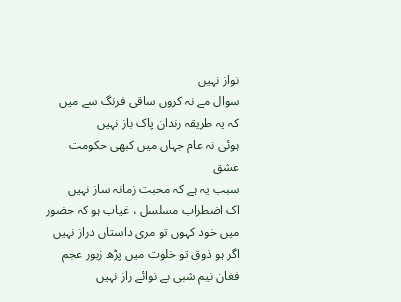نواز نہیں
سوال مے نہ کروں ساقی فرنگ سے میں
کہ یہ طریقہ رندان پاک باز نہیں
ہوئی نہ عام جہاں میں کبھی حکومت عشق
سبب یہ ہے کہ محبت زمانہ ساز نہیں
اک اضطراب مسلسل ، غیاب ہو کہ حضور
میں خود کہوں تو مری داستاں دراز نہیں
اگر ہو ذوق تو خلوت میں پڑھ زبور عجم
فغان نیم شبی بے نوائے راز نہیں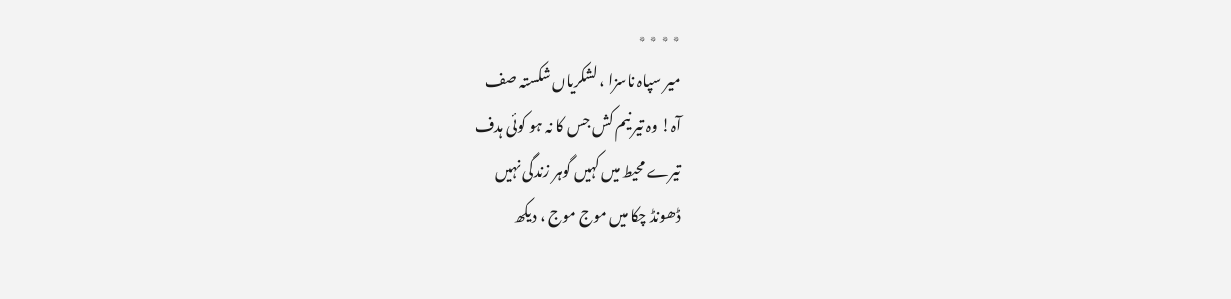٭ ٭ ٭ ٭
میر سپاہ ناسزا ، لشکریاں شکستہ صف
آہ! وہ تیر نیم کش جس کا نہ ہو کوئی ہدف
تیرے محیط میں کہیں گوہر زندگی نہیں
ڈھونڈ چکا میں موج موج ، دیکھ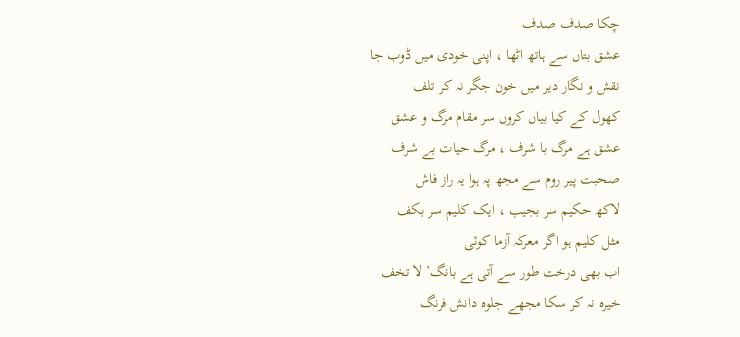چکا صدف صدف
عشق بتاں سے ہاتھ اٹھا ، اپنی خودی میں ڈوب جا
نقش و نگار دیر میں خون جگر نہ کر تلف
کھول کے کیا بیاں کروں سر مقام مرگ و عشق
عشق ہے مرگ با شرف ، مرگ حیات بے شرف
صحبت پیر روم سے مجھ پہ ہوا یہ راز فاش
لاکھ حکیم سر بجیب ، ایک کلیم سر بکف
مثل کلیم ہو اگر معرکہ آزما کوئی
اب بھی درخت طور سے آتی ہے بانگ’ لا تخف
خیرہ نہ کر سکا مجھے جلوہ دانش فرنگ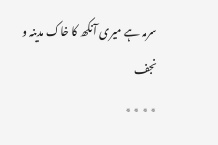سرمہ ہے میری آنکھ کا خاک مدینہ و نجف
٭ ٭ ٭ ٭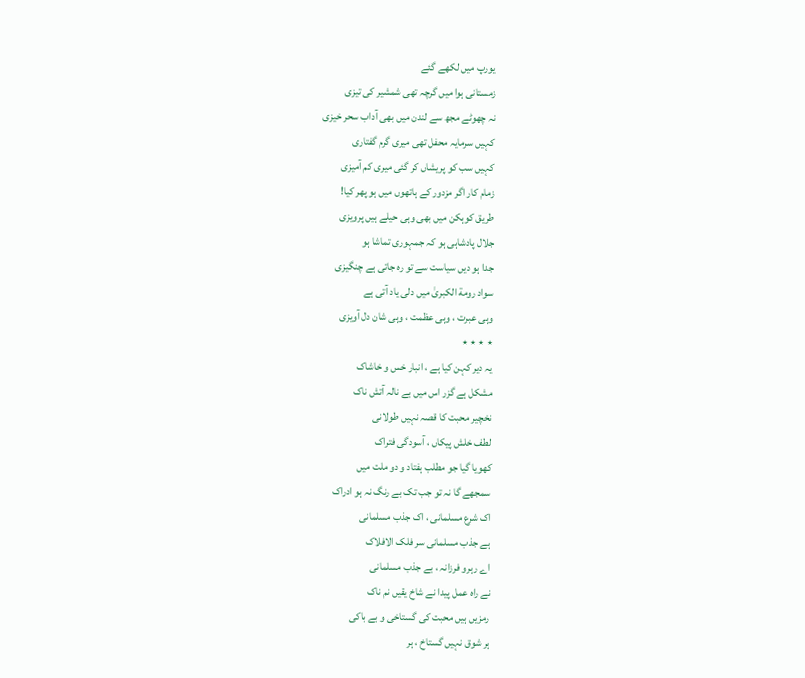یورپ میں لکھے گئے
زمستانی ہوا میں گرچہ تھی شمشیر کی تیزی
نہ چھوٹے مجھ سے لندن میں بھی آداب سحر خیزی
کہیں سرمایہ محفل تھی میری گرم گفتاری
کہیں سب کو پریشاں کر گئی میری کم آمیزی
زمام کار اگر مزدور کے ہاتھوں میں ہو پھر کیا!
طریق کوہکن میں بھی وہی حیلے ہیں پرویزی
جلال پادشاہی ہو کہ جمہوری تماشا ہو
جدا ہو دیں سیاست سے تو رہ جاتی ہے چنگیزی
سواد رومة الکبریٰ میں دلی یاد آتی ہے
وہی عبرت ، وہی عظمت ، وہی شان دل آویزی
٭ ٭ ٭ ٭
یہ دیر کہن کیا ہے ، انبار خس و خاشاک
مشکل ہے گزر اس میں بے نالہ آتش ناک
نخچیر محبت کا قصہ نہیں طولانی
لطف خلش پیکاں ، آسودگی فتراک
کھویا گیا جو مطلب ہفتاد و دو ملت میں
سمجھے گا نہ تو جب تک بے رنگ نہ ہو ادراک
اک شرع مسلمانی ، اک جذب مسلمانی
ہے جذب مسلمانی سر فلک الافلاک
اے رہرو فرزانہ ، بے جذب مسلمانی
نے راہ عمل پیدا نے شاخ یقیں نم ناک
رمزیں ہیں محبت کی گستاخی و بے باکی
ہر شوق نہیں گستاخ ، ہر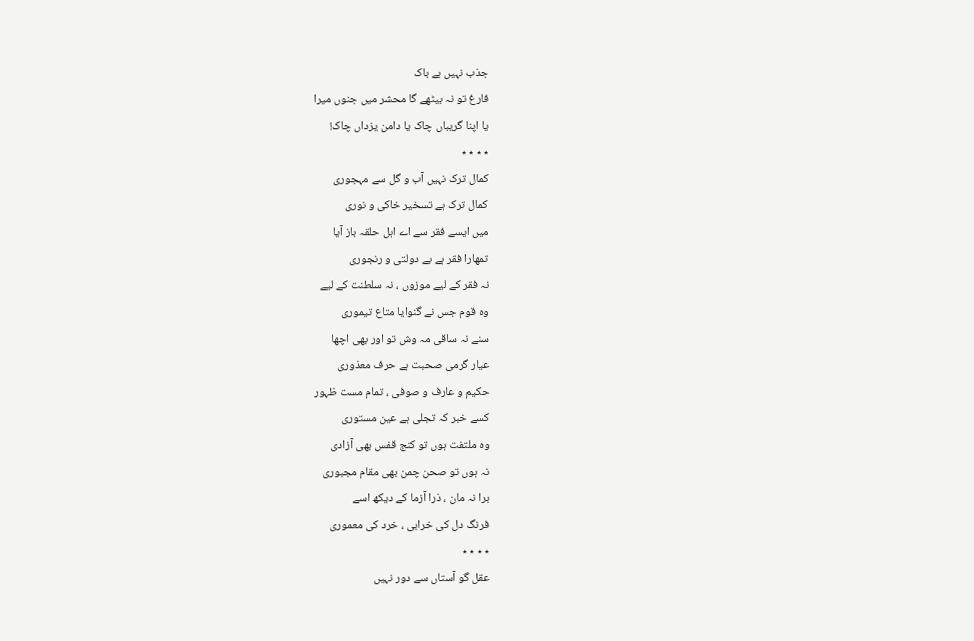جذب نہیں بے باک
فارغ تو نہ بیٹھے گا محشر میں جنوں میرا
یا اپنا گریباں چاک یا دامن یزداں چاک!
٭ ٭ ٭ ٭
کمال ترک نہیں آب و گل سے مہجوری
کمال ترک ہے تسخیر خاکی و نوری
میں ایسے فقر سے اے اہل حلقہ باز آیا
تمھارا فقر ہے بے دولتی و رنجوری
نہ فقر کے لیے موزوں ، نہ سلطنت کے لیے
وہ قوم جس نے گنوایا متاع تیموری
سنے نہ ساقی مہ وش تو اور بھی اچھا
عیار گرمی صحبت ہے حرف معذوری
حکیم و عارف و صوفی ، تمام مست ظہور
کسے خبر کہ تجلی ہے عین مستوری
وہ ملتفت ہوں تو کنج قفس بھی آزادی
نہ ہوں تو صحن چمن بھی مقام مجبوری
برا نہ مان ، ذرا آزما کے دیکھ اسے
فرنگ دل کی خرابی ، خرد کی معموری
٭ ٭ ٭ ٭
عقل گو آستاں سے دور نہیں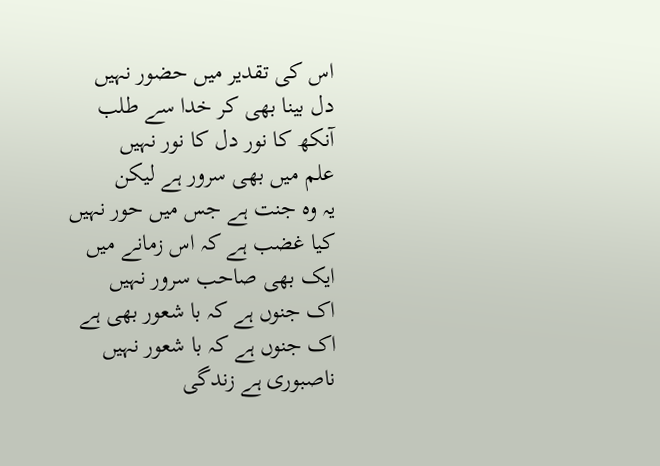اس کی تقدیر میں حضور نہیں
دل بینا بھی کر خدا سے طلب
آنکھ کا نور دل کا نور نہیں
علم میں بھی سرور ہے لیکن
یہ وہ جنت ہے جس میں حور نہیں
کیا غضب ہے کہ اس زمانے میں
ایک بھی صاحب سرور نہیں
اک جنوں ہے کہ با شعور بھی ہے
اک جنوں ہے کہ با شعور نہیں
ناصبوری ہے زندگی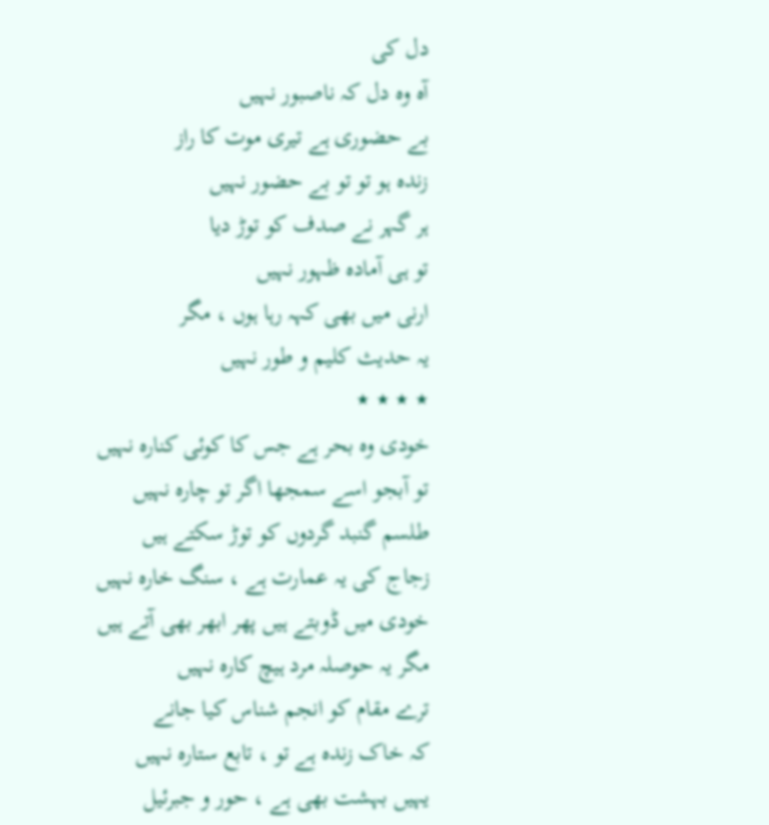دل کی
آہ وہ دل کہ ناصبور نہیں
بے حضوری ہے تیری موت کا راز
زندہ ہو تو تو بے حضور نہیں
ہر گہر نے صدف کو توڑ دیا
تو ہی آمادہ ظہور نہیں
ارنی میں بھی کہہ رہا ہوں ، مگر
یہ حدیث کلیم و طور نہیں
٭ ٭ ٭ ٭
خودی وہ بحر ہے جس کا کوئی کنارہ نہیں
تو آبجو اسے سمجھا اگر تو چارہ نہیں
طلسم گنبد گردوں کو توڑ سکتے ہیں
زجاج کی یہ عمارت ہے ، سنگ خارہ نہیں
خودی میں ڈوبتے ہیں پھر ابھر بھی آتے ہیں
مگر یہ حوصلہ مرد ہیچ کارہ نہیں
ترے مقام کو انجم شناس کیا جانے
کہ خاک زندہ ہے تو ، تابع ستارہ نہیں
یہیں بہشت بھی ہے ، حور و جبرئیل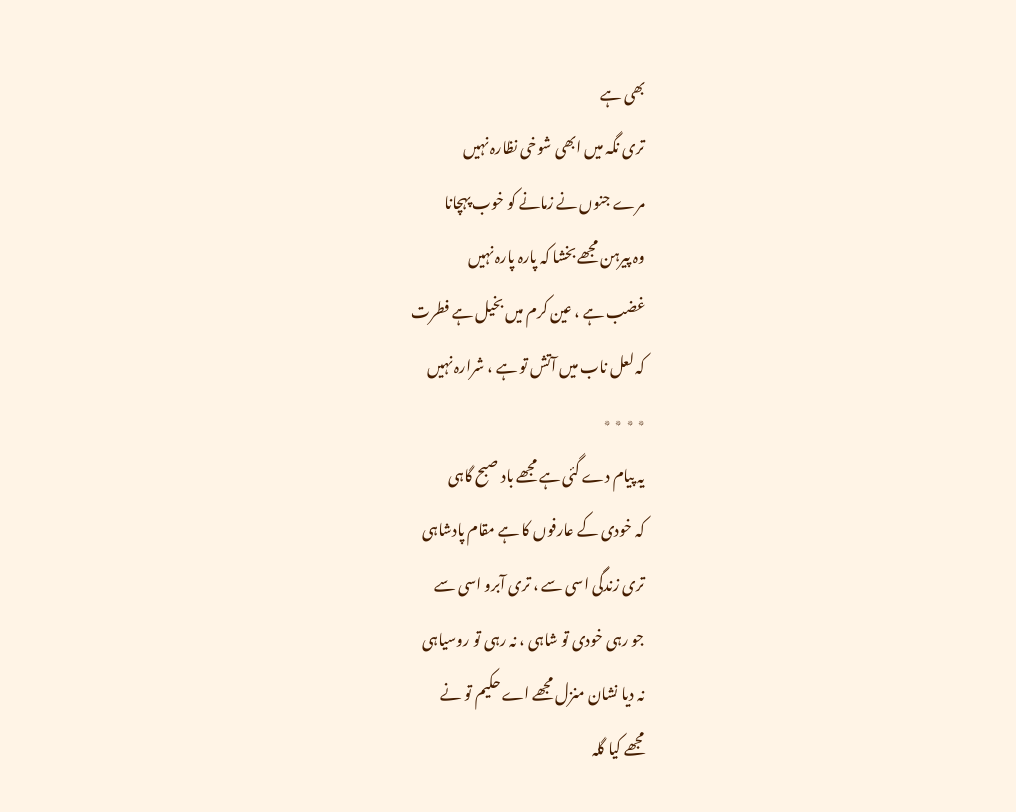بھی ہے
تری نگہ میں ابھی شوخی نظارہ نہیں
مرے جنوں نے زمانے کو خوب پہچانا
وہ پیرہن مجھے بخشا کہ پارہ پارہ نہیں
غضب ہے ، عین کرم میں بخیل ہے فطرت
کہ لعل ناب میں آتش تو ہے ، شرارہ نہیں
٭ ٭ ٭ ٭
یہ پیام دے گئی ہے مجھے باد صبح گاہی
کہ خودی کے عارفوں کا ہے مقام پادشاہی
تری زندگی اسی سے ، تری آبرو اسی سے
جو رہی خودی تو شاہی ، نہ رہی تو روسیاہی
نہ دیا نشان منزل مجھے اے حکیم تو نے
مجھے کیا گلہ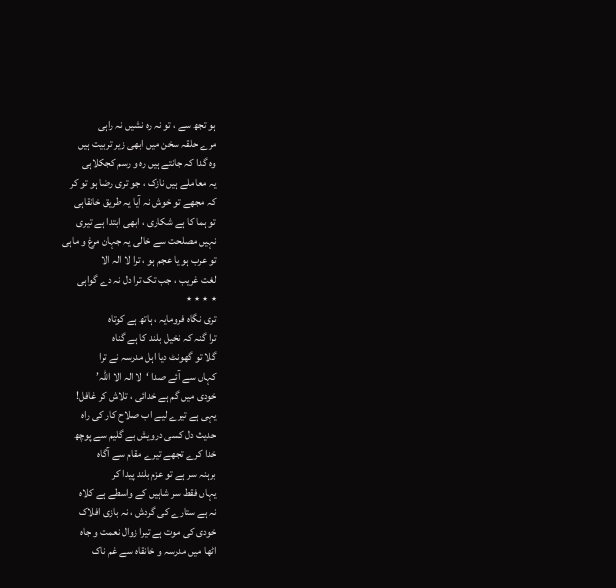ہو تجھ سے ، تو نہ رہ نشیں نہ راہی
مرے حلقہ سخن میں ابھی زیر تربیت ہیں
وہ گدا کہ جانتے ہیں رہ و رسم کجکلاہی
یہ معاملے ہیں نازک ، جو تری رضا ہو تو کر
کہ مجھے تو خوش نہ آیا یہ طریق خانقاہی
تو ہما کا ہے شکاری ، ابھی ابتدا ہے تیری
نہیں مصلحت سے خالی یہ جہان مرغ و ماہی
تو عرب ہو یا عجم ہو ، ترا لا الہ الا
لغت غریب ، جب تک ترا دل نہ دے گواہی
٭ ٭ ٭ ٭
تری نگاہ فرومایہ ، ہاتھ ہے کوتاہ
ترا گنہ کہ نخیل بلند کا ہے گناہ
گلا تو گھونٹ دیا اہل مدرسہ نے ترا
کہاں سے آئے صدا ‘لا الہ الا اللہ’
خودی میں گم ہے خدائی ، تلاش کر غافل!
یہی ہے تیرے لیے اب صلاح کار کی راہ
حدیث دل کسی درویش بے گلیم سے پوچھ
خدا کرے تجھے تیرے مقام سے آگاہ
برہنہ سر ہے تو عزم بلند پیدا کر
یہاں فقط سر شاہیں کے واسطے ہے کلاہ
نہ ہے ستارے کی گردش ، نہ بازی افلاک
خودی کی موت ہے تیرا زوال نعمت و جاہ
اٹھا میں مدرسہ و خانقاہ سے غم ناک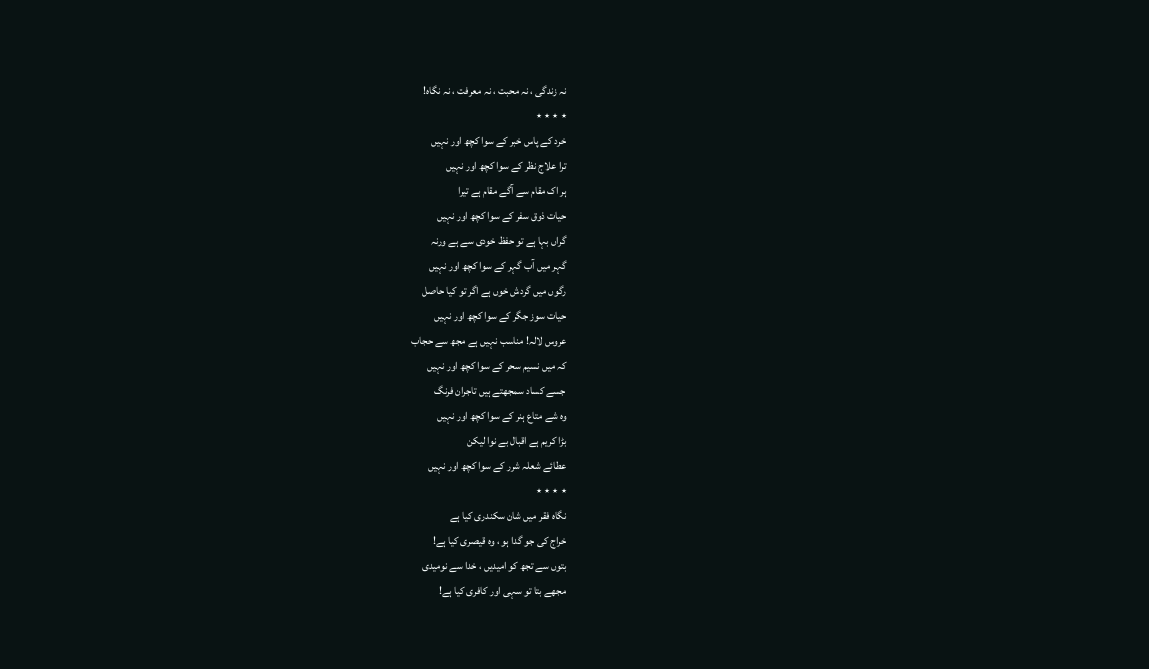نہ زندگی ، نہ محبت ، نہ معرفت ، نہ نگاہ!
٭ ٭ ٭ ٭
خرد کے پاس خبر کے سوا کچھ اور نہیں
ترا علاج نظر کے سوا کچھ اور نہیں
ہر اک مقام سے آگے مقام ہے تیرا
حیات ذوق سفر کے سوا کچھ اور نہیں
گراں بہا ہے تو حفظ خودی سے ہے ورنہ
گہر میں آب گہر کے سوا کچھ اور نہیں
رگوں میں گردش خوں ہے اگر تو کیا حاصل
حیات سوز جگر کے سوا کچھ اور نہیں
عروس لالہ! مناسب نہیں ہے مجھ سے حجاب
کہ میں نسیم سحر کے سوا کچھ اور نہیں
جسے کساد سمجھتے ہیں تاجران فرنگ
وہ شے متاع ہنر کے سوا کچھ اور نہیں
بڑا کریم ہے اقبال بے نوا لیکن
عطائے شعلہ شرر کے سوا کچھ اور نہیں
٭ ٭ ٭ ٭
نگاہ فقر میں شان سکندری کیا ہے
خراج کی جو گدا ہو ، وہ قیصری کیا ہے!
بتوں سے تجھ کو امیدیں ، خدا سے نومیدی
مجھے بتا تو سہی اور کافری کیا ہے!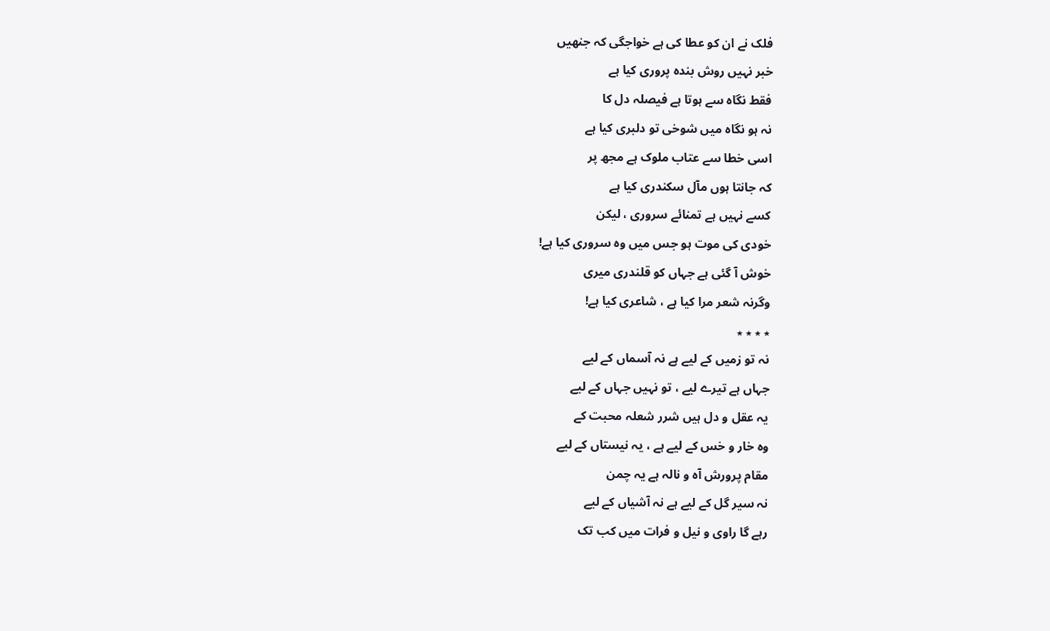فلک نے ان کو عطا کی ہے خواجگی کہ جنھیں
خبر نہیں روش بندہ پروری کیا ہے
فقط نگاہ سے ہوتا ہے فیصلہ دل کا
نہ ہو نگاہ میں شوخی تو دلبری کیا ہے
اسی خطا سے عتاب ملوک ہے مجھ پر
کہ جانتا ہوں مآل سکندری کیا ہے
کسے نہیں ہے تمنائے سروری ، لیکن
خودی کی موت ہو جس میں وہ سروری کیا ہے!
خوش آ گئی ہے جہاں کو قلندری میری
وگرنہ شعر مرا کیا ہے ، شاعری کیا ہے!
٭ ٭ ٭ ٭
نہ تو زمیں کے لیے ہے نہ آسماں کے لیے
جہاں ہے تیرے لیے ، تو نہیں جہاں کے لیے
یہ عقل و دل ہیں شرر شعلہ محبت کے
وہ خار و خس کے لیے ہے ، یہ نیستاں کے لیے
مقام پرورش آہ و نالہ ہے یہ چمن
نہ سیر گل کے لیے ہے نہ آشیاں کے لیے
رہے گا راوی و نیل و فرات میں کب تک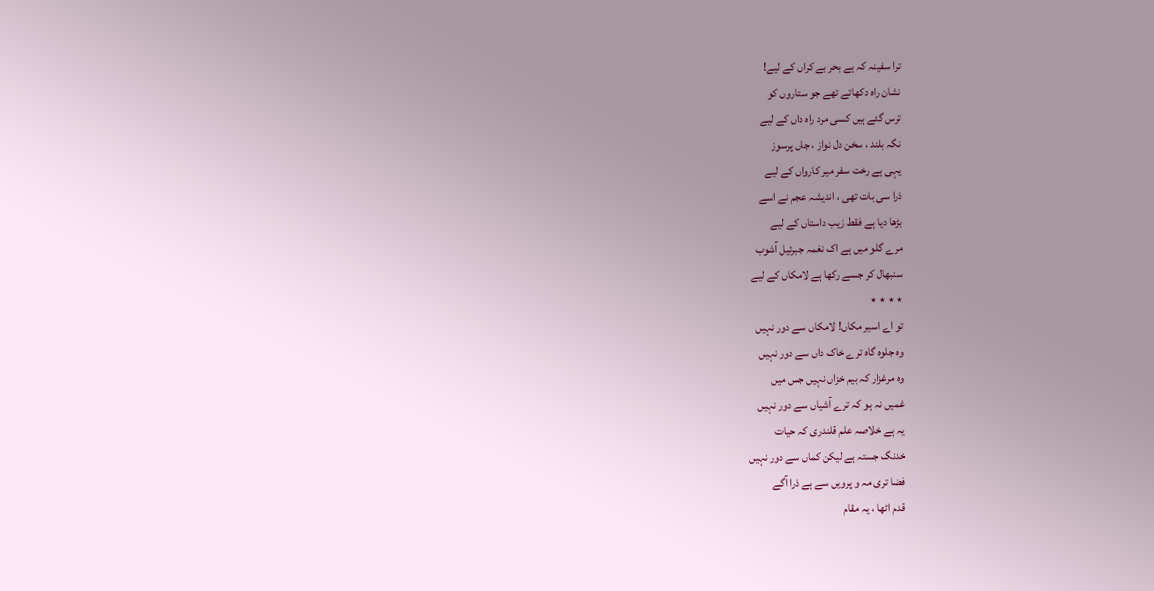ترا سفینہ کہ ہے بحر بے کراں کے لیے!
نشان راہ دکھاتے تھے جو ستاروں کو
ترس گئے ہیں کسی مرد راہ داں کے لیے
نگہ بلند ، سخن دل نواز ، جاں پرسوز
یہی ہے رخت سفر میر کارواں کے لیے
ذرا سی بات تھی ، اندیشہ عجم نے اسے
بڑھا دیا ہے فقط زیب داستاں کے لیے
مرے گلو میں ہے اک نغمہ جبرئیل آشوب
سنبھال کر جسے رکھا ہے لامکاں کے لیے
٭ ٭ ٭ ٭
تو اے اسیر مکاں! لامکاں سے دور نہیں
وہ جلوہ گاہ ترے خاک داں سے دور نہیں
وہ مرغزار کہ بیم خزاں نہیں جس میں
غمیں نہ ہو کہ ترے آشیاں سے دور نہیں
یہ ہے خلاصہ علم قلندری کہ حیات
خدنگ جستہ ہے لیکن کماں سے دور نہیں
فضا تری مہ و پرویں سے ہے ذرا آگے
قدم اٹھا ، یہ مقام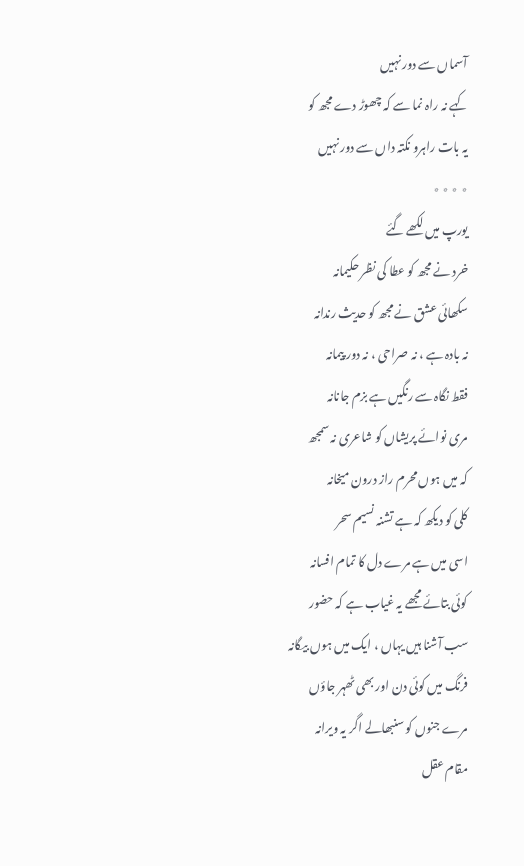آسماں سے دور نہیں
کہے نہ راہ نما سے کہ چھوڑ دے مجھ کو
یہ بات راہرو نکتہ داں سے دور نہیں
٭ ٭ ٭ ٭
یورپ میں لکھے گئے
خرد نے مجھ کو عطا کی نظر حکیمانہ
سکھائی عشق نے مجھ کو حدیث رندانہ
نہ بادہ ہے ، نہ صراحی ، نہ دور پیمانہ
فقط نگاہ سے رنگیں ہے بزم جانانہ
مری نوائے پریشاں کو شاعری نہ سمجھ
کہ میں ہوں محرم راز درون میخانہ
کلی کو دیکھ کہ ہے تشنہ نسیم سحر
اسی میں ہے مرے دل کا تمام افسانہ
کوئی بتائے مجھے یہ غیاب ہے کہ حضور
سب آشنا ہیں یہاں ، ایک میں ہوں بیگانہ
فرنگ میں کوئی دن اور بھی ٹھہر جاؤں
مرے جنوں کو سنبھالے اگر یہ ویرانہ
مقام عقل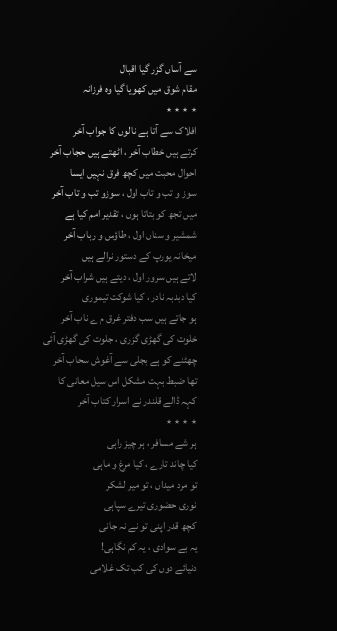سے آساں گزر گیا اقبال
مقام شوق میں کھویا گیا وہ فرزانہ
٭ ٭ ٭ ٭
افلاک سے آتا ہے نالوں کا جواب آخر
کرتے ہیں خطاب آخر ، اٹھتے ہیں حجاب آخر
احوال محبت میں کچھ فرق نہیں ایسا
سوز و تب و تاب اول ، سوزو تب و تاب آخر
میں تجھ کو بتاتا ہوں ، تقدیر امم کیا ہے
شمشیر و سناں اول ، طاؤس و رباب آخر
میخانہ یورپ کے دستور نرالے ہیں
لاتے ہیں سرور اول ، دیتے ہیں شراب آخر
کیا دبدبہ نادر ، کیا شوکت تیموری
ہو جاتے ہیں سب دفتر غرق م ے ناب آخر
خلوت کی گھڑی گزری ، جلوت کی گھڑی آئی
چھٹنے کو ہے بجلی سے آغوش سحاب آخر
تھا ضبط بہت مشکل اس سیل معانی کا
کہہ ڈالے قلندر نے اسرار کتاب آخر
٭ ٭ ٭ ٭
ہر شے مسافر ، ہر چیز راہی
کیا چاند تارے ، کیا مرغ و ماہی
تو مرد میداں ، تو میر لشکر
نوری حضوری تیرے سپاہی
کچھ قدر اپنی تو نے نہ جانی
یہ بے سوادی ، یہ کم نگاہی!
دنیائے دوں کی کب تک غلامی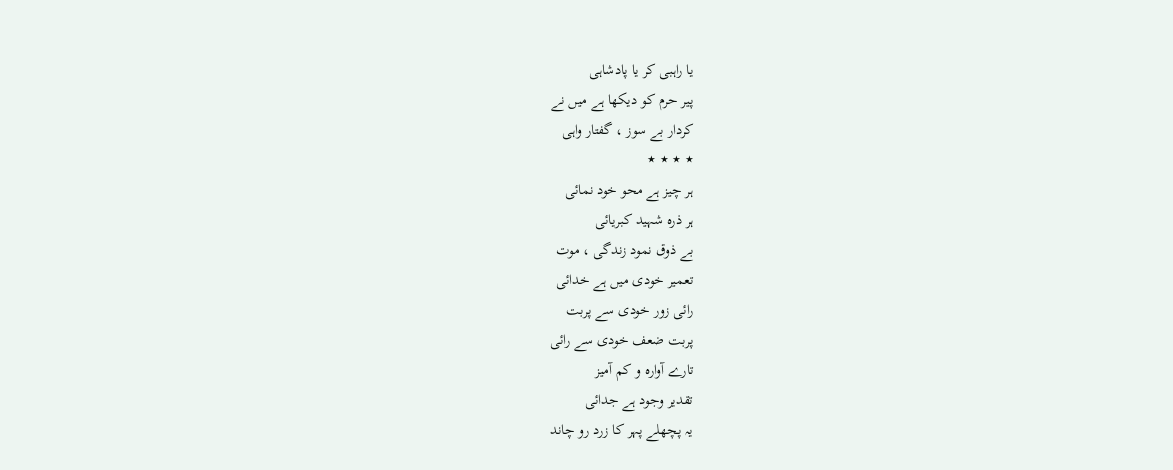یا راہبی کر یا پادشاہی
پیر حرم کو دیکھا ہے میں نے
کردار بے سوز ، گفتار واہی
٭ ٭ ٭ ٭
ہر چیز ہے محو خود نمائی
ہر ذرہ شہید کبریائی
بے ذوق نمود زندگی ، موت
تعمیر خودی میں ہے خدائی
رائی زور خودی سے پربت
پربت ضعف خودی سے رائی
تارے آوارہ و کم آمیز
تقدیر وجود ہے جدائی
یہ پچھلے پہر کا زرد رو چاند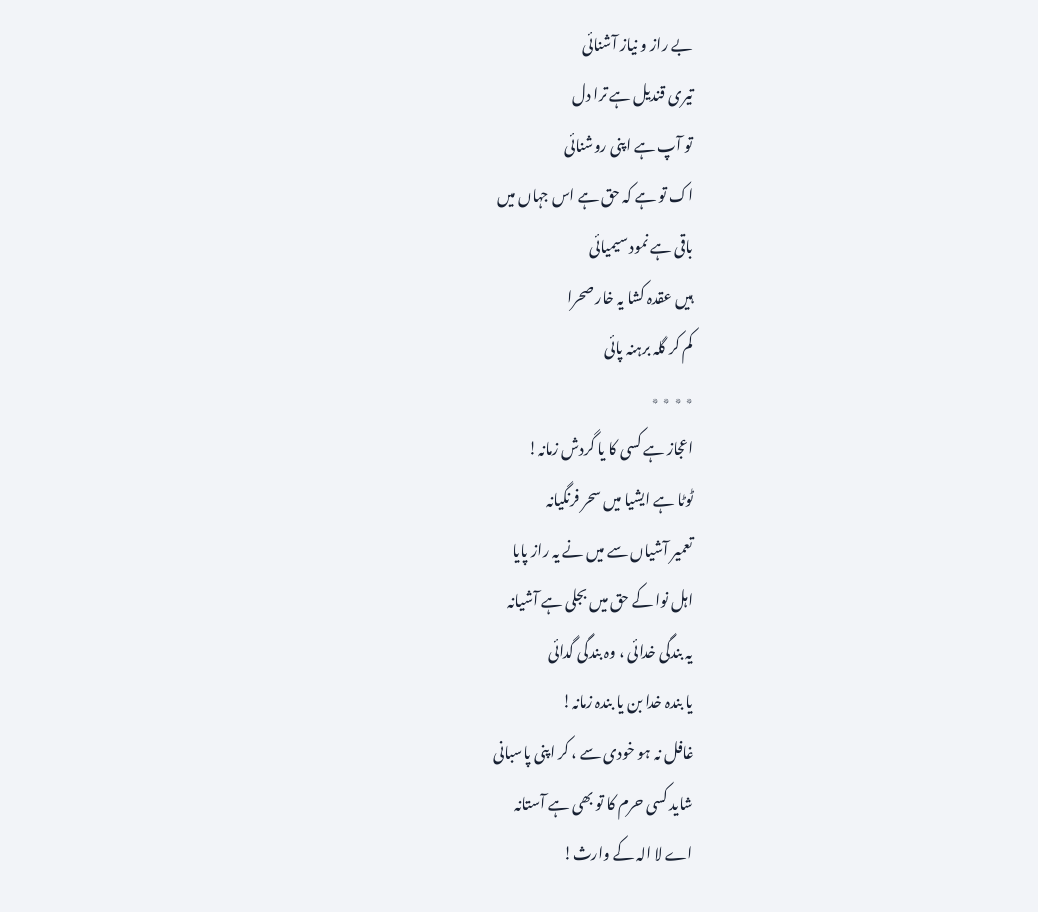بے راز و نیاز آشنائی
تیری قندیل ہے ترا دل
تو آپ ہے اپنی روشنائی
اک تو ہے کہ حق ہے اس جہاں میں
باقی ہے نمود سیمیائی
ہیں عقدہ کشا یہ خار صحرا
کم کر گلہ برہنہ پائی
٭ ٭ ٭ ٭
اعجاز ہے کسی کا یا گردش زمانہ!
ٹوٹا ہے ایشیا میں سحر فرنگیانہ
تعمیر آشیاں سے میں نے یہ راز پایا
اہل نوا کے حق میں بجلی ہے آشیانہ
یہ بندگی خدائی ، وہ بندگی گدائی
یا بندہ خدا بن یا بندہ زمانہ!
غافل نہ ہو خودی سے ، کر اپنی پاسبانی
شاید کسی حرم کا تو بھی ہے آستانہ
اے لا الہ کے وارث!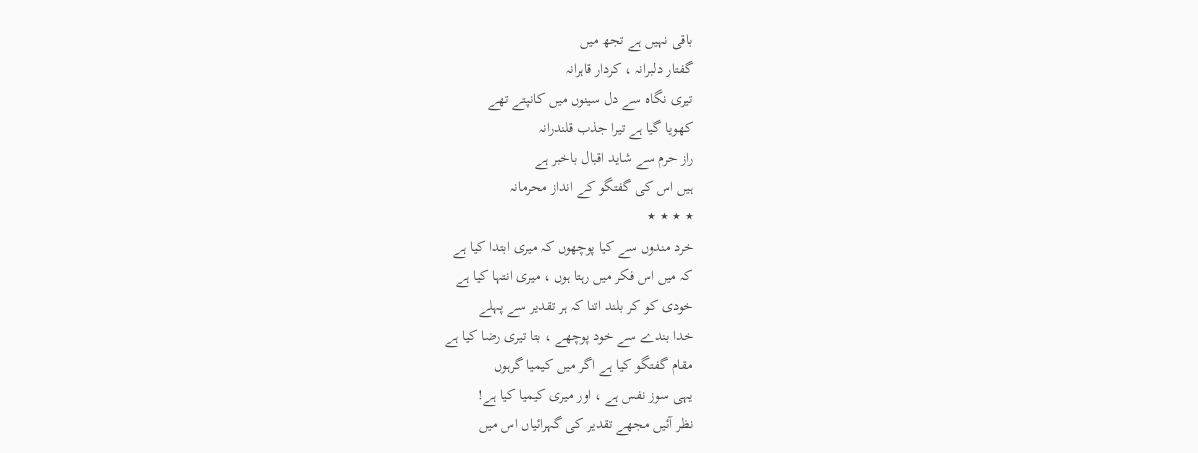باقی نہیں ہے تجھ میں
گفتار دلبرانہ ، کردار قاہرانہ
تیری نگاہ سے دل سینوں میں کانپتے تھے
کھویا گیا ہے تیرا جذب قلندرانہ
راز حرم سے شاید اقبال باخبر ہے
ہیں اس کی گفتگو کے انداز محرمانہ
٭ ٭ ٭ ٭
خرد مندوں سے کیا پوچھوں کہ میری ابتدا کیا ہے
کہ میں اس فکر میں رہتا ہوں ، میری انتہا کیا ہے
خودی کو کر بلند اتنا کہ ہر تقدیر سے پہلے
خدا بندے سے خود پوچھے ، بتا تیری رضا کیا ہے
مقام گفتگو کیا ہے اگر میں کیمیا گرہوں
یہی سوز نفس ہے ، اور میری کیمیا کیا ہے!
نظر آئیں مجھے تقدیر کی گہرائیاں اس میں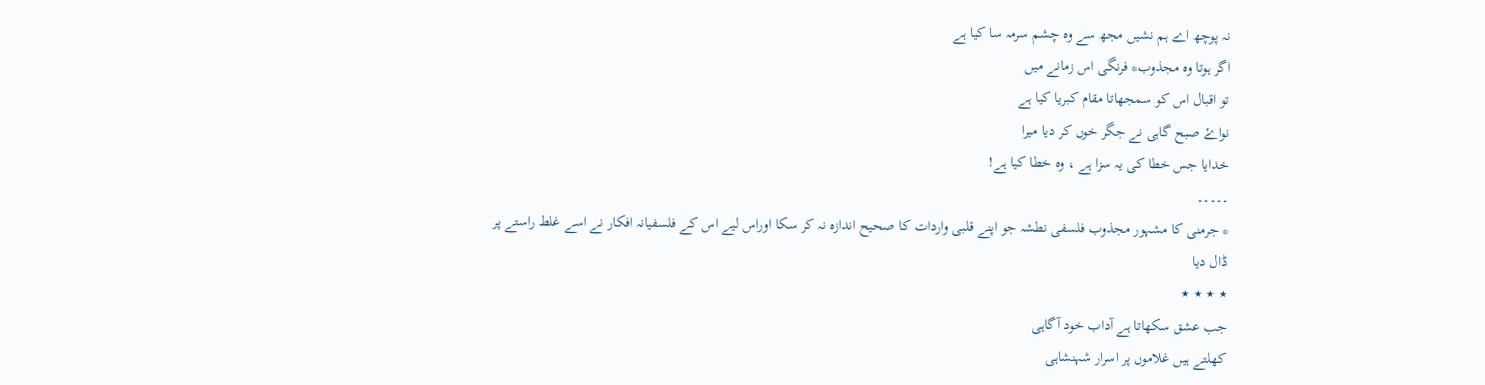نہ پوچھ اے ہم نشیں مجھ سے وہ چشم سرمہ سا کیا ہے
اگر ہوتا وہ مجذوب* فرنگی اس زمانے میں
تو اقبال اس کو سمجھاتا مقام کبریا کیا ہے
نواۓ صبح گاہی نے جگر خوں کر دیا میرا
خدایا جس خطا کی یہ سزا ہے ، وہ خطا کیا ہے!
۔۔۔۔۔
* جرمنی کا مشہور مجذوب فلسفی نطشہ جو اپنے قلبی واردات کا صحیح اندازہ نہ کر سکا اوراس لیے اس کے فلسفیانہ افکار نے اسے غلط راستے پر ڈال دیا
٭ ٭ ٭ ٭
جب عشق سکھاتا ہے آداب خود آگاہی
کھلتے ہیں غلاموں پر اسرار شہنشاہی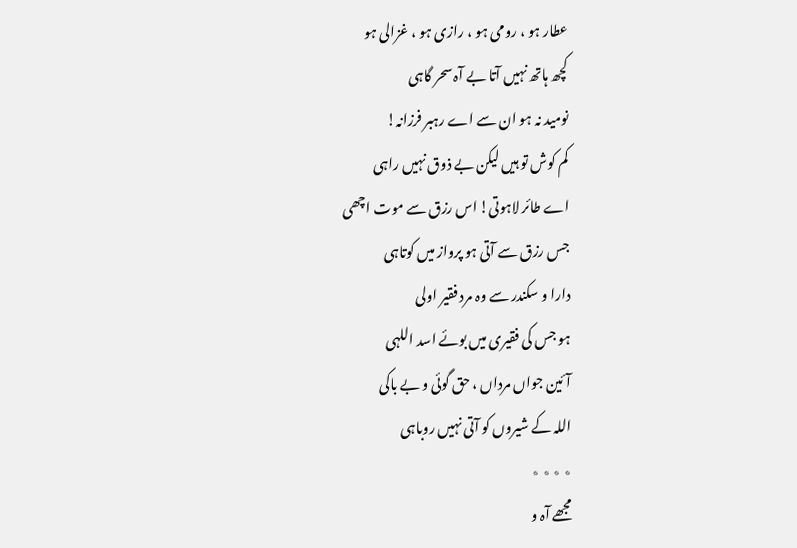عطار ہو ، رومی ہو ، رازی ہو ، غزالی ہو
کچھ ہاتھ نہیں آتا بے آہ سحر گاہی
نومید نہ ہو ان سے اے رہبر فرزانہ!
کم کوش تو ہیں لیکن بے ذوق نہیں راہی
اے طائر لاہوتی! اس رزق سے موت اچھی
جس رزق سے آتی ہو پرواز میں کوتاہی
دارا و سکندر سے وہ مرد فقیر اولی
ہو جس کی فقیری میں بوئے اسد اللہی
آئین جواں مرداں ، حق گوئی و بے باکی
اللہ کے شیروں کو آتی نہیں روباہی
٭ ٭ ٭ ٭
مجھے آہ و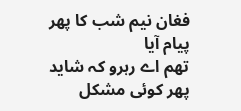فغان نیم شب کا پھر پیام آیا
تھم اے رہرو کہ شاید پھر کوئی مشکل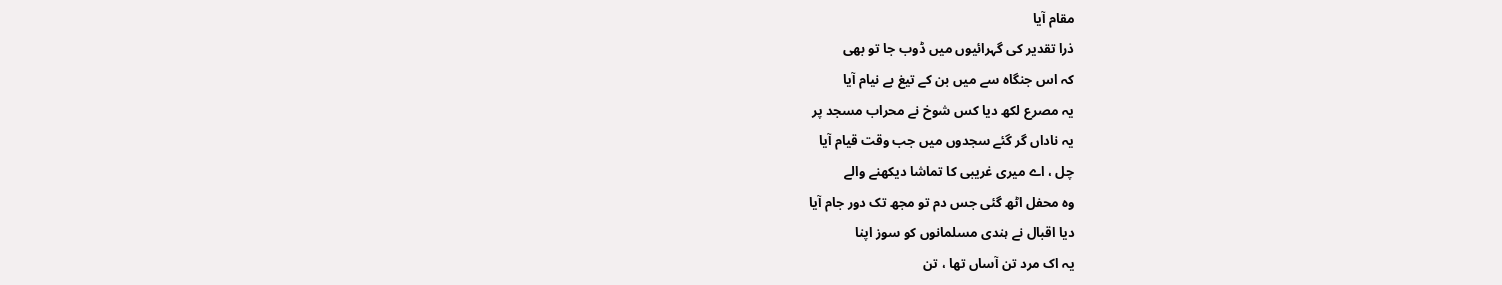مقام آیا
ذرا تقدیر کی گہرائیوں میں ڈوب جا تو بھی
کہ اس جنگاہ سے میں بن کے تیغ بے نیام آیا
یہ مصرع لکھ دیا کس شوخ نے محراب مسجد پر
یہ ناداں گر گئے سجدوں میں جب وقت قیام آیا
چل ، اے میری غریبی کا تماشا دیکھنے والے
وہ محفل اٹھ گئی جس دم تو مجھ تک دور جام آیا
دیا اقبال نے ہندی مسلمانوں کو سوز اپنا
یہ اک مرد تن آساں تھا ، تن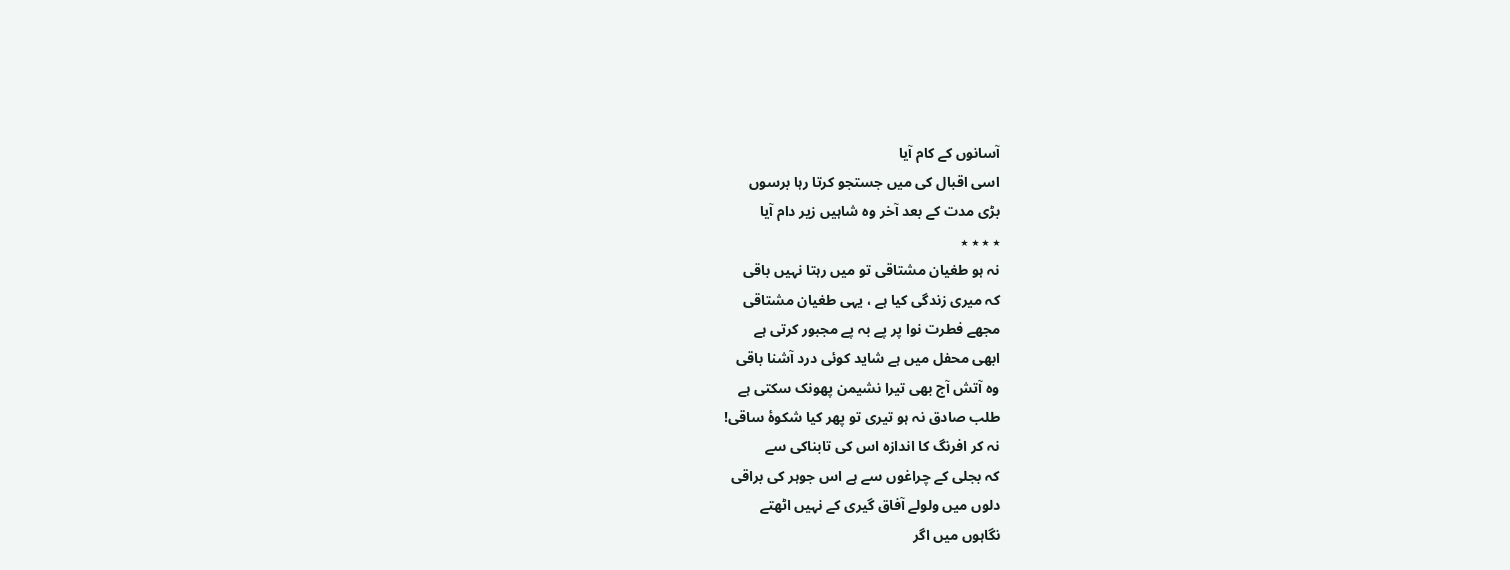آسانوں کے کام آیا
اسی اقبال کی میں جستجو کرتا رہا برسوں
بڑی مدت کے بعد آخر وہ شاہیں زیر دام آیا
٭ ٭ ٭ ٭
نہ ہو طغیان مشتاقی تو میں رہتا نہیں باقی
کہ میری زندگی کیا ہے ، یہی طغیان مشتاقی
مجھے فطرت نوا پر پے بہ پے مجبور کرتی ہے
ابھی محفل میں ہے شاید کوئی درد آشنا باقی
وہ آتش آج بھی تیرا نشیمن پھونک سکتی ہے
طلب صادق نہ ہو تیری تو پھر کیا شکوۂ ساقی!
نہ کر افرنگ کا اندازہ اس کی تابناکی سے
کہ بجلی کے چراغوں سے ہے اس جوہر کی براقی
دلوں میں ولولے آفاق گیری کے نہیں اٹھتے
نگاہوں میں اگر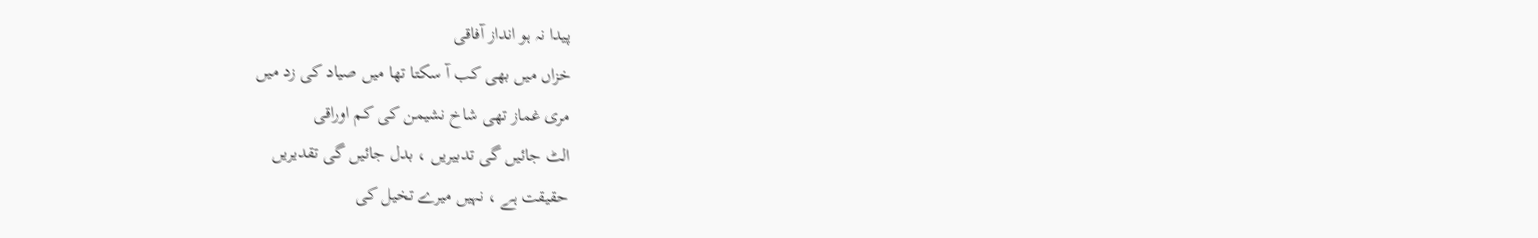پیدا نہ ہو انداز آفاقی
خزاں میں بھی کب آ سکتا تھا میں صیاد کی زد میں
مری غماز تھی شاخ نشیمن کی کم اوراقی
الٹ جائیں گی تدبیریں ، بدل جائیں گی تقدیریں
حقیقت ہے ، نہیں میرے تخیل کی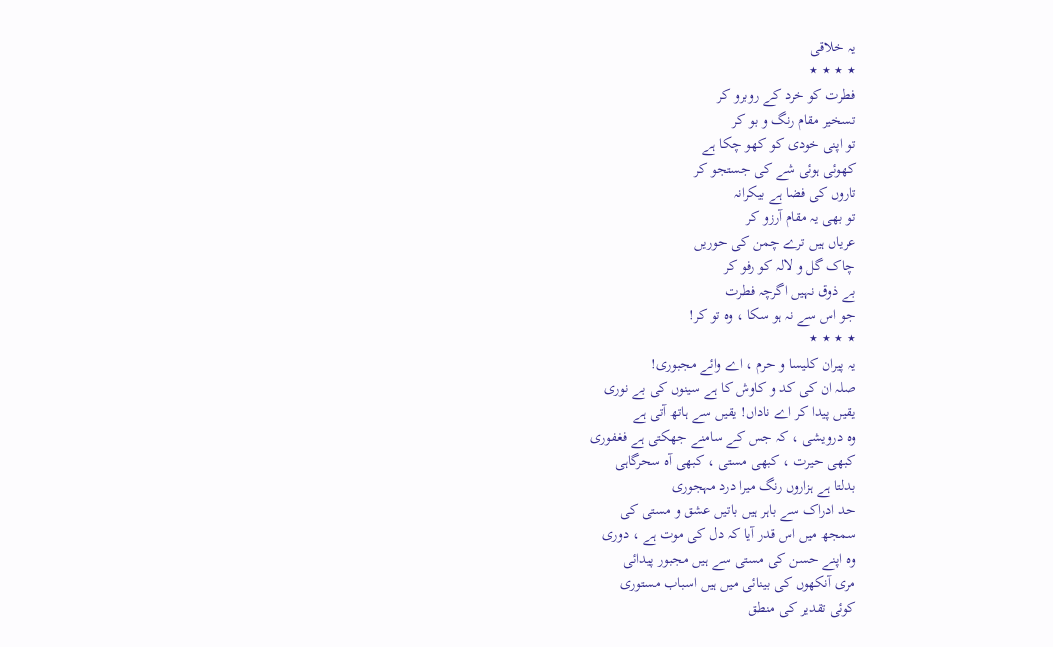یہ خلاقی
٭ ٭ ٭ ٭
فطرت کو خرد کے روبرو کر
تسخیر مقام رنگ و بو کر
تو اپنی خودی کو کھو چکا ہے
کھوئی ہوئی شے کی جستجو کر
تاروں کی فضا ہے بیکرانہ
تو بھی یہ مقام آرزو کر
عریاں ہیں ترے چمن کی حوریں
چاک گل و لالہ کو رفو کر
بے ذوق نہیں اگرچہ فطرت
جو اس سے نہ ہو سکا ، وہ تو کر!
٭ ٭ ٭ ٭
یہ پیران کلیسا و حرم ، اے وائے مجبوری!
صلہ ان کی کد و کاوش کا ہے سینوں کی بے نوری
یقیں پیدا کر اے ناداں! یقیں سے ہاتھ آتی ہے
وہ درویشی ، کہ جس کے سامنے جھکتی ہے فغفوری
کبھی حیرت ، کبھی مستی ، کبھی آہ سحرگاہی
بدلتا ہے ہزاروں رنگ میرا درد مہجوری
حد ادراک سے باہر ہیں باتیں عشق و مستی کی
سمجھ میں اس قدر آیا کہ دل کی موت ہے ، دوری
وہ اپنے حسن کی مستی سے ہیں مجبور پیدائی
مری آنکھوں کی بینائی میں ہیں اسباب مستوری
کوئی تقدیر کی منطق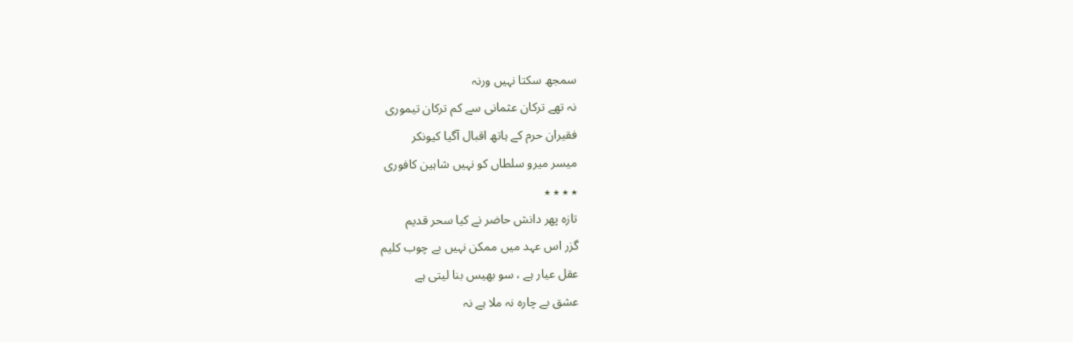سمجھ سکتا نہیں ورنہ
نہ تھے ترکان عثمانی سے کم ترکان تیموری
فقیران حرم کے ہاتھ اقبال آگیا کیونکر
میسر میرو سلطاں کو نہیں شاہین کافوری
٭ ٭ ٭ ٭
تازہ پھر دانش حاضر نے کیا سحر قدیم
گزر اس عہد میں ممکن نہیں بے چوب کلیم
عقل عیار ہے ، سو بھیس بنا لیتی ہے
عشق بے چارہ نہ ملا ہے نہ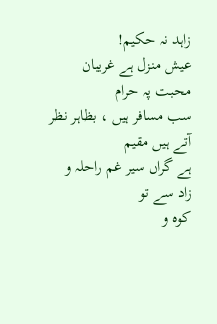زاہد نہ حکیم!
عیش منزل ہے غریبان محبت پہ حرام
سب مسافر ہیں ، بظاہر نظر آتے ہیں مقیم
ہے گراں سیر غم راحلہ و زاد سے تو
کوہ و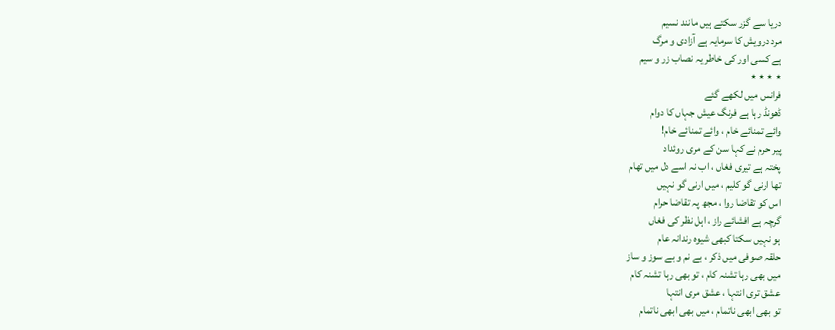دریا سے گزر سکتے ہیں مانند نسیم
مرد درویش کا سرمایہ ہے آزادی و مرگ
ہے کسی اور کی خاطر یہ نصاب زر و سیم
٭ ٭ ٭ ٭
فرانس میں لکھے گئے
ڈھونڈ رہا ہے فرنگ عیش جہاں کا دوام
وائے تمنائے خام ، وائے تمنائے خام!
پیر حرم نے کہا سن کے مری روئداد
پختہ ہے تیری فغاں ، اب نہ اسے دل میں تھام
تھا ارنی گو کلیم ، میں ارنی گو نہیں
اس کو تقاضا روا ، مجھ پہ تقاضا حرام
گرچہ ہے افشائے راز ، اہل نظر کی فغاں
ہو نہیں سکتا کبھی شیوہ رندانہ عام
حلقہ صوفی میں ذکر ، بے نم و بے سوز و ساز
میں بھی رہا تشنہ کام ، تو بھی رہا تشنہ کام
عشق تری انتہا ، عشق مری انتہا
تو بھی ابھی ناتمام ، میں بھی ابھی ناتمام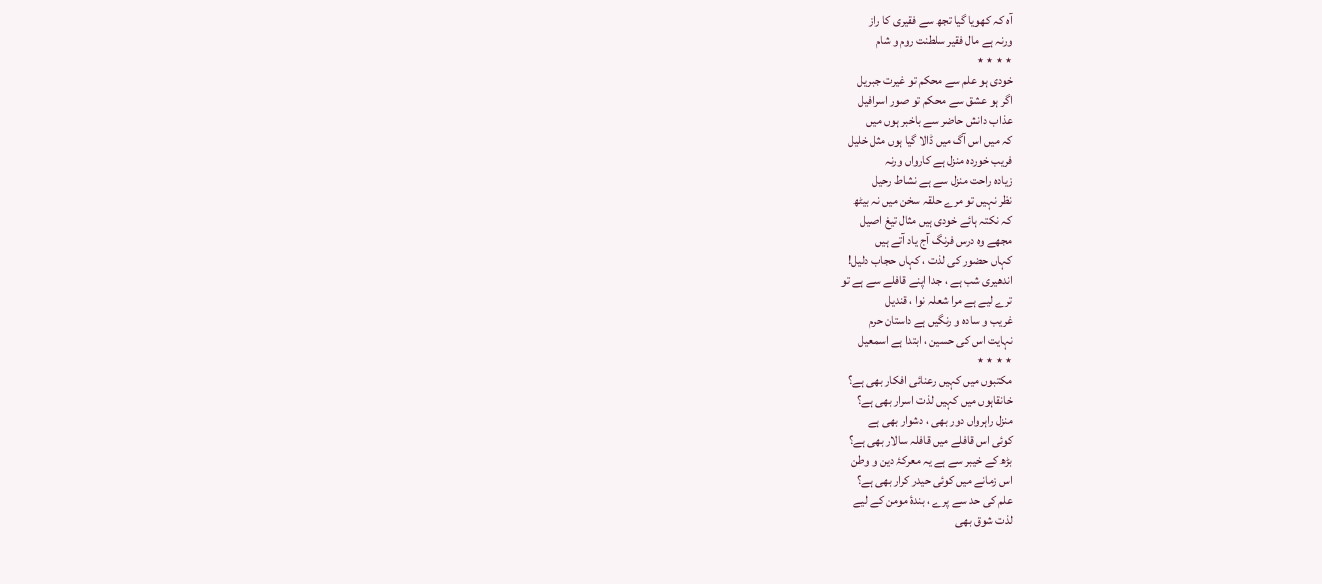آہ کہ کھویا گیا تجھ سے فقیری کا راز
ورنہ ہے مال فقیر سلطنت روم و شام
٭ ٭ ٭ ٭
خودی ہو علم سے محکم تو غیرت جبریل
اگر ہو عشق سے محکم تو صور اسرافیل
عذاب دانش حاضر سے باخبر ہوں میں
کہ میں اس آگ میں ڈالا گیا ہوں مثل خلیل
فریب خوردہ منزل ہے کارواں ورنہ
زیادہ راحت منزل سے ہے نشاط رحیل
نظر نہیں تو مرے حلقہ سخن میں نہ بیٹھ
کہ نکتہ ہائے خودی ہیں مثال تیغ اصیل
مجھے وہ درس فرنگ آج یاد آتے ہیں
کہاں حضور کی لذت ، کہاں حجاب دلیل!
اندھیری شب ہے ، جدا اپنے قافلے سے ہے تو
ترے لیے ہے مرا شعلہ نوا ، قندیل
غریب و سادہ و رنگیں ہے داستان حرم
نہایت اس کی حسین ، ابتدا ہے اسمعیل
٭ ٭ ٭ ٭
مکتبوں میں کہیں رعنائی افکار بھی ہے؟
خانقاہوں میں کہیں لذت اسرار بھی ہے؟
منزل راہرواں دور بھی ، دشوار بھی ہے
کوئی اس قافلے میں قافلہ سالار بھی ہے؟
بڑھ کے خیبر سے ہے یہ معرکۂ دین و وطن
اس زمانے میں کوئی حیدر کرار بھی ہے؟
علم کی حد سے پرے ، بندۂ مومن کے لیے
لذت شوق بھی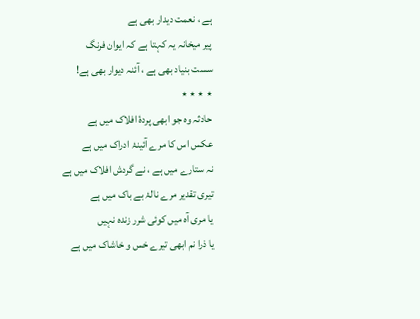ہے ، نعمت دیدار بھی ہے
پیر میخانہ یہ کہتا ہے کہ ایوان فرنگ
سست بنیاد بھی ہے ، آئنہ دیوار بھی ہے!
٭ ٭ ٭ ٭
حادثہ وہ جو ابھی پردۂ افلاک میں ہے
عکس اس کا مرے آئینۂ ادراک میں ہے
نہ ستارے میں ہے ، نے گردش افلاک میں ہے
تیری تقدیر مرے نالۂ بے باک میں ہے
یا مری آہ میں کوئی شرر زندہ نہیں
یا ذرا نم ابھی تیرے خس و خاشاک میں ہے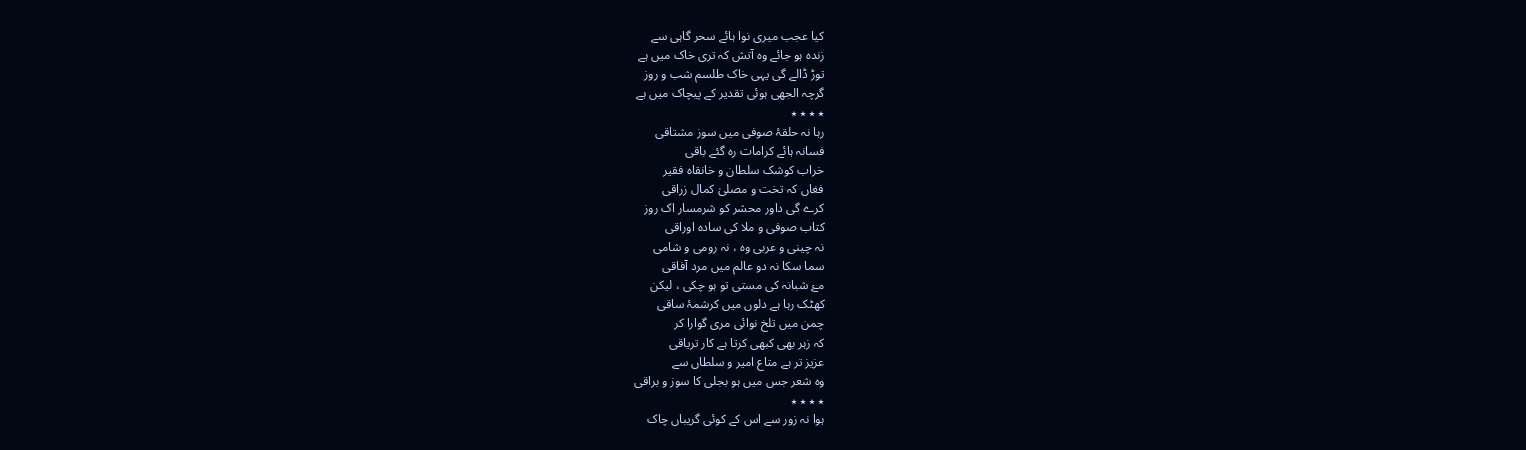کیا عجب میری نوا ہائے سحر گاہی سے
زندہ ہو جائے وہ آتش کہ تری خاک میں ہے
توڑ ڈالے گی یہی خاک طلسم شب و روز
گرچہ الجھی ہوئی تقدیر کے پیچاک میں ہے
٭ ٭ ٭ ٭
رہا نہ حلقۂ صوفی میں سوز مشتاقی
فسانہ ہائے کرامات رہ گئے باقی
خراب کوشک سلطان و خانقاہ فقیر
فغاں کہ تخت و مصلیٰ کمال زراقی
کرے گی داور محشر کو شرمسار اک روز
کتاب صوفی و ملا کی سادہ اوراقی
نہ چینی و عربی وہ ، نہ رومی و شامی
سما سکا نہ دو عالم میں مرد آفاقی
مۓ شبانہ کی مستی تو ہو چکی ، لیکن
کھٹک رہا ہے دلوں میں کرشمۂ ساقی
چمن میں تلخ نوائی مری گوارا کر
کہ زہر بھی کبھی کرتا ہے کار تریاقی
عزیز تر ہے متاع امیر و سلطاں سے
وہ شعر جس میں ہو بجلی کا سوز و براقی
٭ ٭ ٭ ٭
ہوا نہ زور سے اس کے کوئی گریباں چاک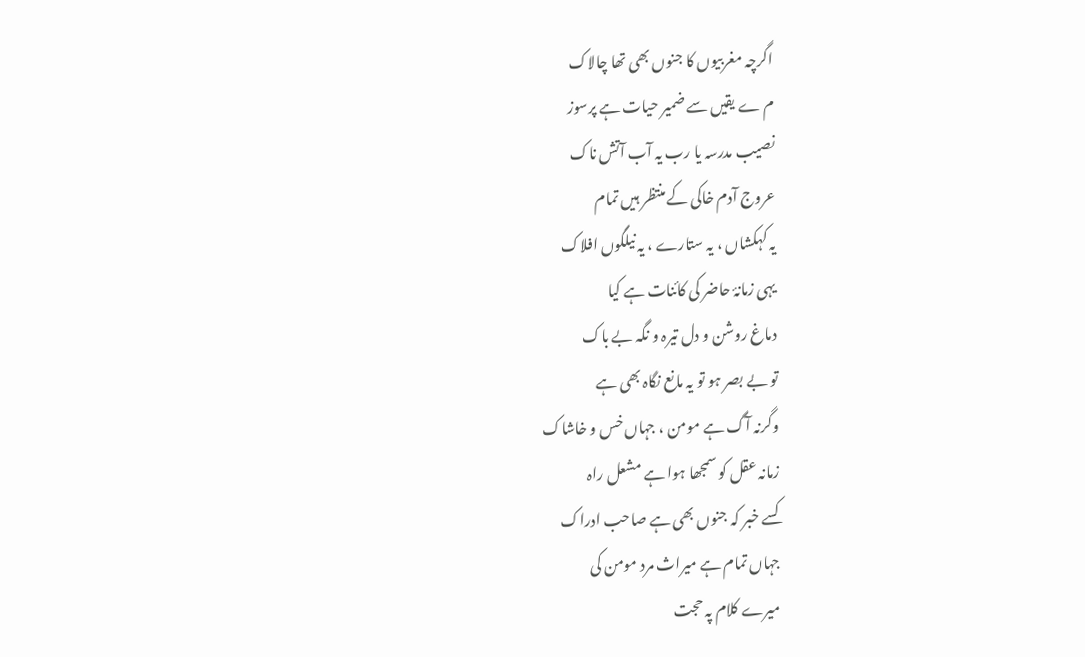اگرچہ مغربیوں کا جنوں بھی تھا چالاک
م ے یقیں سے ضمیر حیات ہے پرسوز
نصیب مدرسہ یا رب یہ آب آتش ناک
عروج آدم خاکی کے منتظر ہیں تمام
یہ کہکشاں ، یہ ستارے ، یہ نیلگوں افلاک
یہی زمانۂ حاضر کی کائنات ہے کیا
دماغ روشن و دل تیرہ و نگہ بے باک
تو بے بصر ہو تو یہ مانع نگاہ بھی ہے
وگرنہ آگ ہے مومن ، جہاں خس و خاشاک
زمانہ عقل کو سمجھا ہوا ہے مشعل راہ
کسے خبر کہ جنوں بھی ہے صاحب ادراک
جہاں تمام ہے میراث مرد مومن کی
میرے کلام پہ حجت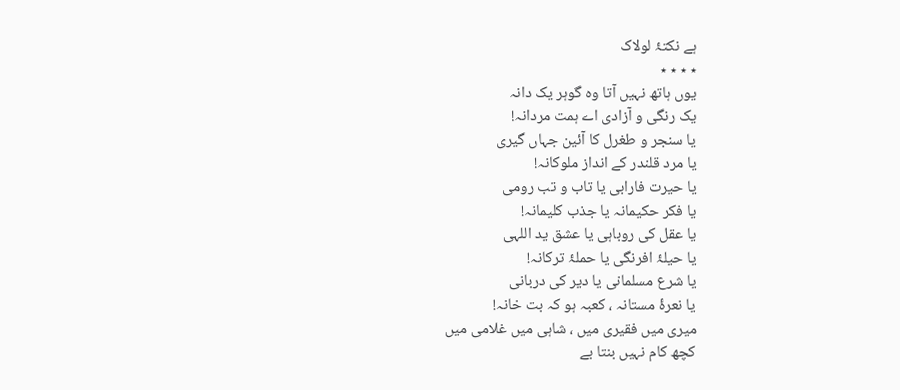ہے نکتۂ لولاک
٭ ٭ ٭ ٭
یوں ہاتھ نہیں آتا وہ گوہر یک دانہ
یک رنگی و آزادی اے ہمت مردانہ!
یا سنجر و طغرل کا آئین جہاں گیری
یا مرد قلندر کے انداز ملوکانہ!
یا حیرت فارابی یا تاب و تب رومی
یا فکر حکیمانہ یا جذب کلیمانہ!
یا عقل کی روباہی یا عشق ید اللہی
یا حیلۂ افرنگی یا حملۂ ترکانہ!
یا شرع مسلمانی یا دیر کی دربانی
یا نعرۂ مستانہ ، کعبہ ہو کہ بت خانہ!
میری میں فقیری میں ، شاہی میں غلامی میں
کچھ کام نہیں بنتا بے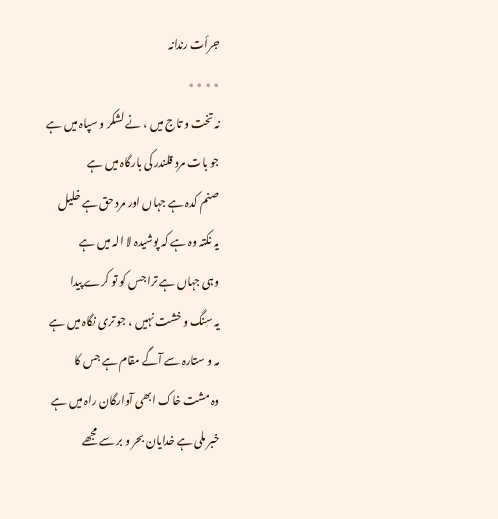جرأت رندانہ
٭ ٭ ٭ ٭
نہ تخت و تاج میں ، نے لشکر و سپاہ میں ہے
جو بات مرد قلندر کی بارگاہ میں ہے
صنم کدہ ہے جہاں اور مرد حق ہے خلیل
یہ نکتہ وہ ہے کہ پوشیدہ لا الہ میں ہے
وہی جہاں ہے ترا جس کو تو کرے پیدا
یہ سنگ و خشت نہیں ، جو تری نگاہ میں ہے
مہ و ستارہ سے آگے مقام ہے جس کا
وہ مشت خاک ابھی آوارگان راہ میں ہے
خبر ملی ہے خدایان بحر و بر سے مجھے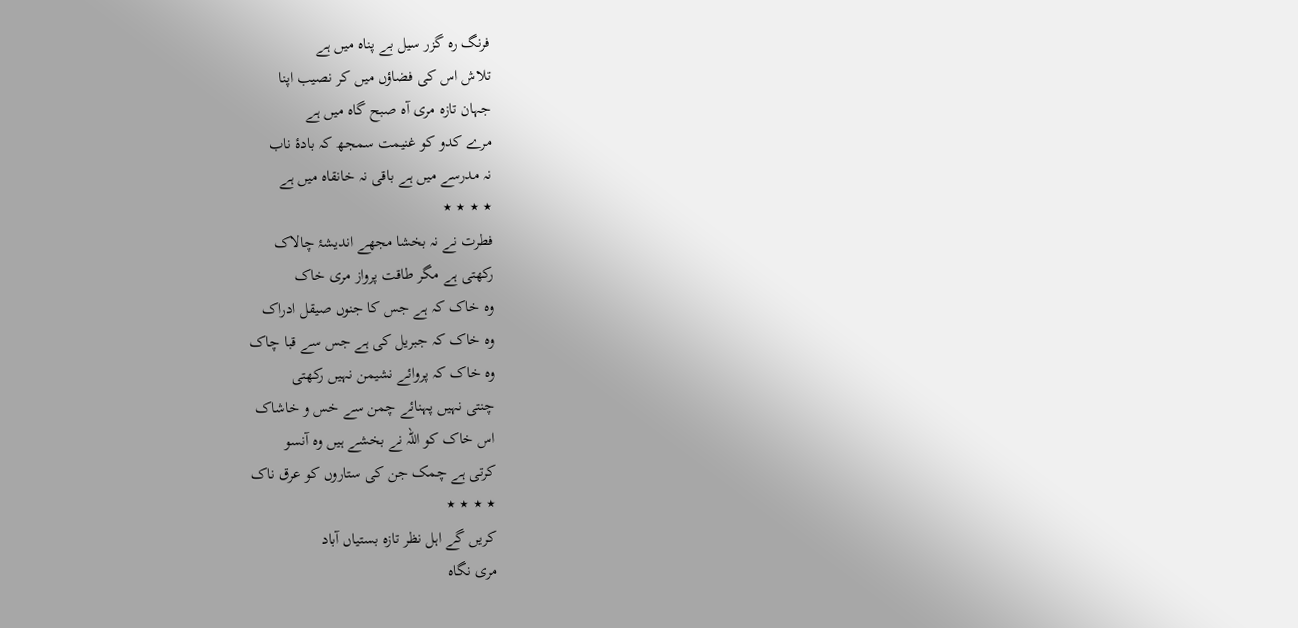فرنگ رہ گزر سیل بے پناہ میں ہے
تلاش اس کی فضاؤں میں کر نصیب اپنا
جہان تازہ مری آہ صبح گاہ میں ہے
مرے کدو کو غنیمت سمجھ کہ بادۂ ناب
نہ مدرسے میں ہے باقی نہ خانقاہ میں ہے
٭ ٭ ٭ ٭
فطرت نے نہ بخشا مجھے اندیشۂ چالاک
رکھتی ہے مگر طاقت پرواز مری خاک
وہ خاک کہ ہے جس کا جنوں صیقل ادراک
وہ خاک کہ جبریل کی ہے جس سے قبا چاک
وہ خاک کہ پروائے نشیمن نہیں رکھتی
چنتی نہیں پہنائے چمن سے خس و خاشاک
اس خاک کو اللہ نے بخشے ہیں وہ آنسو
کرتی ہے چمک جن کی ستاروں کو عرق ناک
٭ ٭ ٭ ٭
کریں گے اہل نظر تازہ بستیاں آباد
مری نگاہ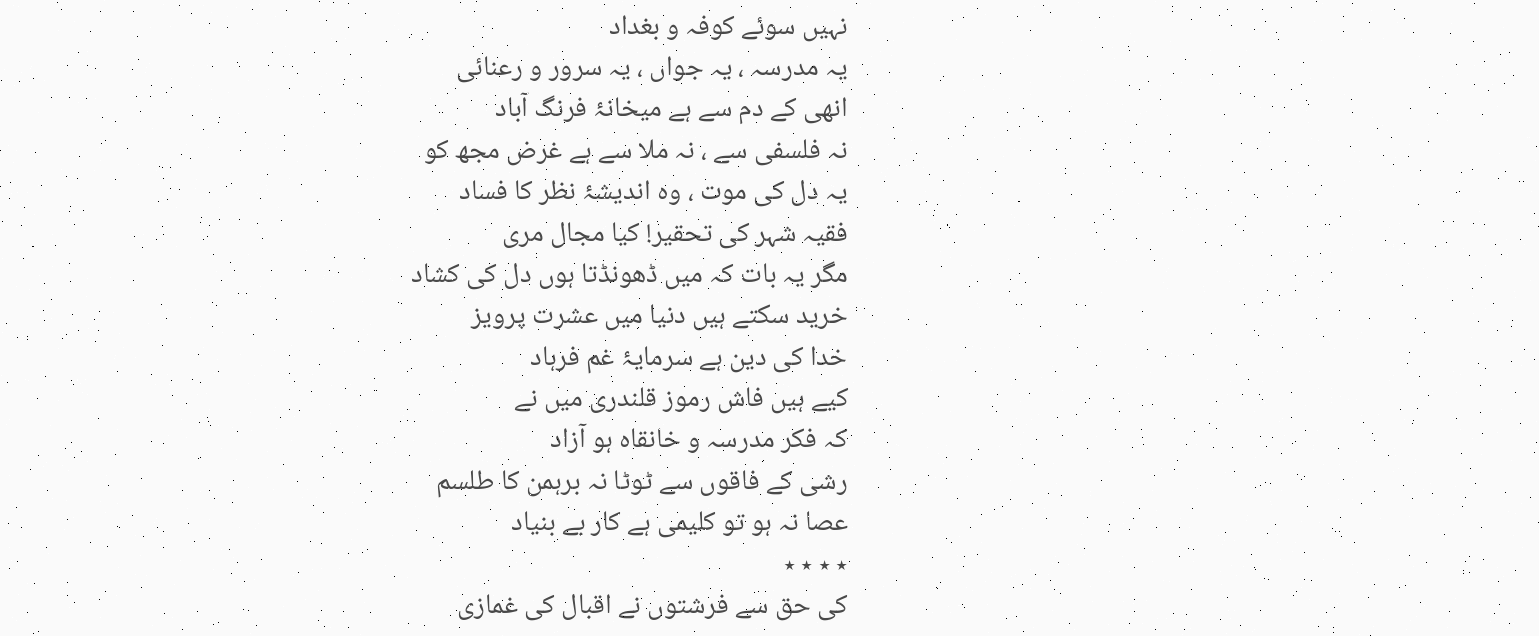نہیں سوئے کوفہ و بغداد
یہ مدرسہ ، یہ جواں ، یہ سرور و رعنائی
انھی کے دم سے ہے میخانۂ فرنگ آباد
نہ فلسفی سے ، نہ ملا سے ہے غرض مجھ کو
یہ دل کی موت ، وہ اندیشۂ نظر کا فساد
فقیہ شہر کی تحقیر! کیا مجال مری
مگر یہ بات کہ میں ڈھونڈتا ہوں دل کی کشاد
خرید سکتے ہیں دنیا میں عشرت پرویز
خدا کی دین ہے سرمایۂ غم فرہاد
کیے ہیں فاش رموز قلندری میں نے
کہ فکر مدرسہ و خانقاہ ہو آزاد
رشی کے فاقوں سے ٹوٹا نہ برہمن کا طلسم
عصا نہ ہو تو کلیمی ہے کار بے بنیاد
٭ ٭ ٭ ٭
کی حق سے فرشتوں نے اقبال کی غمازی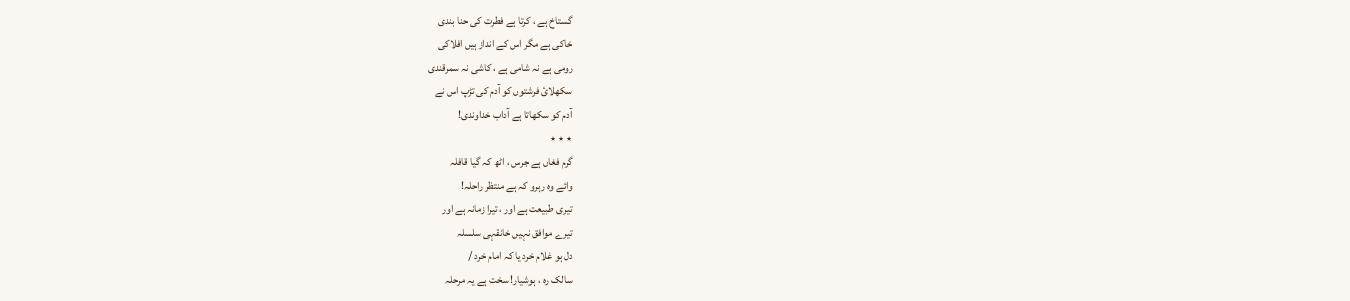گستاخ ہے ، کرتا ہے فطرت کی حنا بندی
خاکی ہے مگر اس کے انداز ہیں افلاکی
رومی ہے نہ شامی ہے ، کاشی نہ سمرقندی
سکھلائ فرشتوں کو آدم کی تڑپ اس نے
آدم کو سکھاتا ہے آداب خداوندی!
٭ ٭ ٭
گرم فغاں ہے جرس ، اٹھ کہ گیا قافلہ
وائے وہ رہرو کہ ہے منتظر راحلہ!
تیری طبیعت ہے اور ، تیرا زمانہ ہے اور
تیرے موافق نہیں خانقہی سلسلہ
دل ہو غلام خرد یا کہ امام خرد /
سالک رہ ، ہوشیار! سخت ہے یہ مرحلہ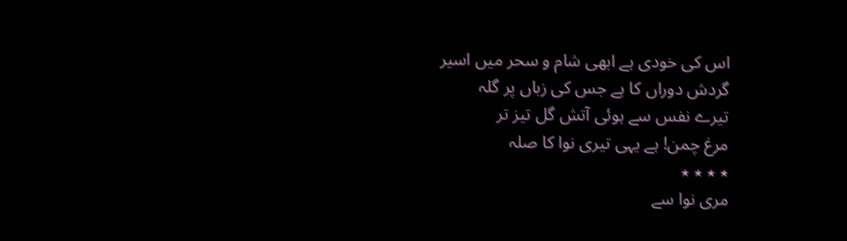اس کی خودی ہے ابھی شام و سحر میں اسیر
گردش دوراں کا ہے جس کی زباں پر گلہ
تیرے نفس سے ہوئی آتش گل تیز تر
مرغ چمن! ہے یہی تیری نوا کا صلہ
٭ ٭ ٭ ٭
مری نوا سے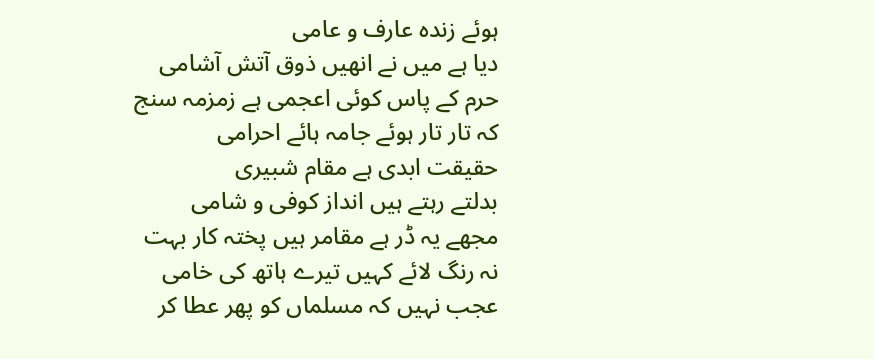ہوئے زندہ عارف و عامی
دیا ہے میں نے انھیں ذوق آتش آشامی
حرم کے پاس کوئی اعجمی ہے زمزمہ سنج
کہ تار تار ہوئے جامہ ہائے احرامی
حقیقت ابدی ہے مقام شبیری
بدلتے رہتے ہیں انداز کوفی و شامی
مجھے یہ ڈر ہے مقامر ہیں پختہ کار بہت
نہ رنگ لائے کہیں تیرے ہاتھ کی خامی
عجب نہیں کہ مسلماں کو پھر عطا کر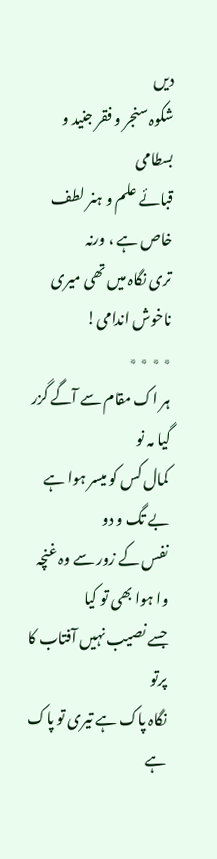دیں
شکوہ سنجر و فقر جنید و بسطامی
قبائے علم و ہنر لطف خاص ہے ، ورنہ
تری نگاہ میں تھی میری ناخوش اندامی!
٭ ٭ ٭ ٭
ہر اک مقام سے آگے گزر گیا مہ نو
کمال کس کو میسر ہوا ہے بے تگ و دو
نفس کے زور سے وہ غنچہ وا ہوا بھی تو کیا
جسے نصیب نہیں آفتاب کا پرتو
نگاہ پاک ہے تیری تو پاک ہے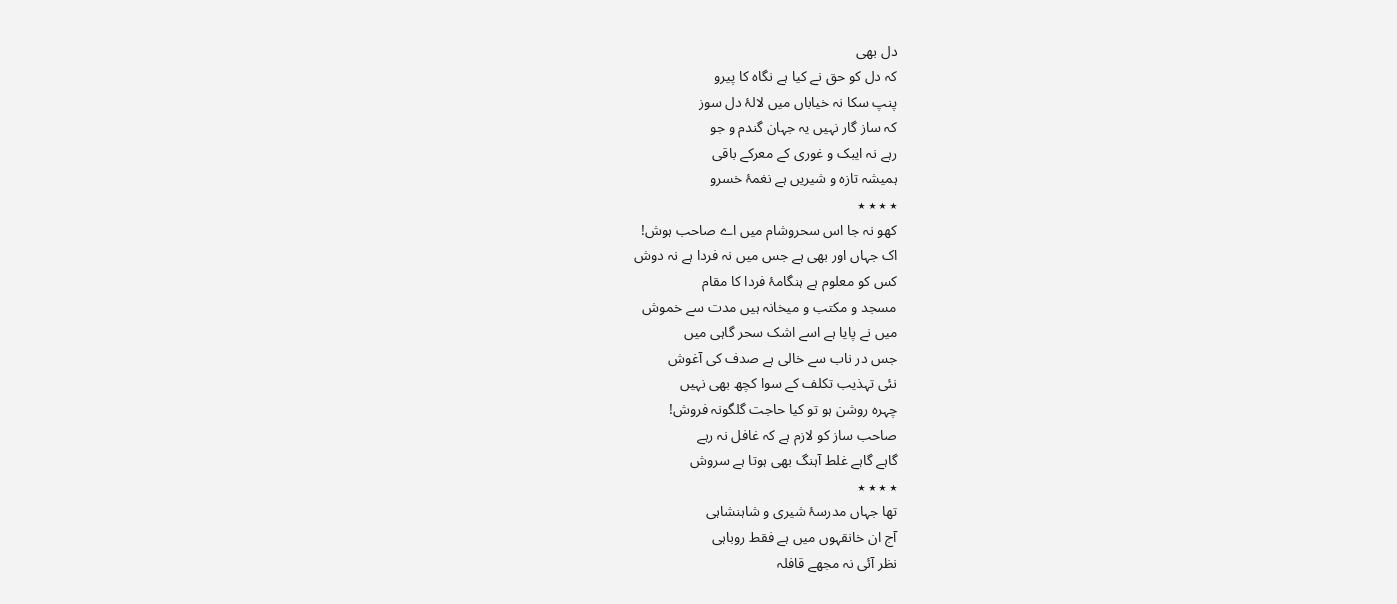دل بھی
کہ دل کو حق نے کیا ہے نگاہ کا پیرو
پنپ سکا نہ خیاباں میں لالۂ دل سوز
کہ ساز گار نہیں یہ جہان گندم و جو
رہے نہ ایبک و غوری کے معرکے باقی
ہمیشہ تازہ و شیریں ہے نغمۂ خسرو
٭ ٭ ٭ ٭
کھو نہ جا اس سحروشام میں اے صاحب ہوش!
اک جہاں اور بھی ہے جس میں نہ فردا ہے نہ دوش
کس کو معلوم ہے ہنگامۂ فردا کا مقام
مسجد و مکتب و میخانہ ہیں مدت سے خموش
میں نے پایا ہے اسے اشک سحر گاہی میں
جس در ناب سے خالی ہے صدف کی آغوش
نئی تہذیب تکلف کے سوا کچھ بھی نہیں
چہرہ روشن ہو تو کیا حاجت گلگونہ فروش!
صاحب ساز کو لازم ہے کہ غافل نہ رہے
گاہے گاہے غلط آہنگ بھی ہوتا ہے سروش
٭ ٭ ٭ ٭
تھا جہاں مدرسۂ شیری و شاہنشاہی
آج ان خانقہوں میں ہے فقط روباہی
نظر آئی نہ مجھے قافلہ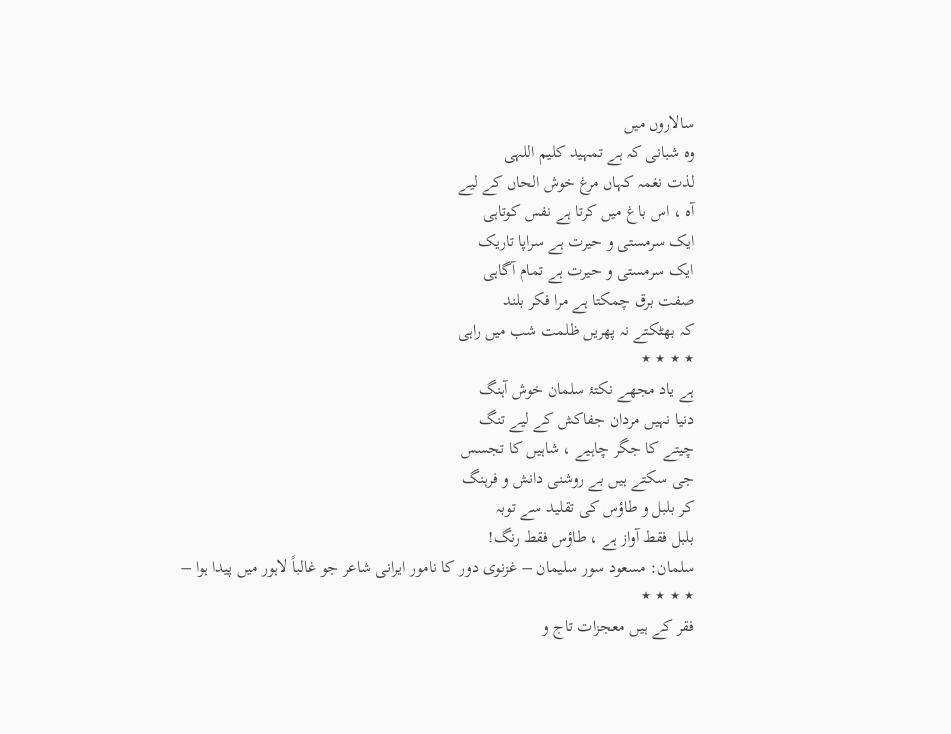سالاروں میں
وہ شبانی کہ ہے تمہید کلیم اللہی
لذت نغمہ کہاں مرغ خوش الحاں کے لیے
آہ ، اس باغ میں کرتا ہے نفس کوتاہی
ایک سرمستی و حیرت ہے سراپا تاریک
ایک سرمستی و حیرت ہے تمام آگاہی
صفت برق چمکتا ہے مرا فکر بلند
کہ بھٹکتے نہ پھریں ظلمت شب میں راہی
٭ ٭ ٭ ٭
ہے یاد مجھے نکتۂ سلمان خوش آہنگ
دنیا نہیں مردان جفاکش کے لیے تنگ
چیتے کا جگر چاہیے ، شاہیں کا تجسس
جی سکتے ہیں بے روشنی دانش و فرہنگ
کر بلبل و طاؤس کی تقلید سے توبہ
بلبل فقط آواز ہے ، طاؤس فقط رنگ!
سلمان: مسعود سور سلیمان – غزنوی دور کا نامور ایرانی شاعر جو غالباً لاہور میں پیدا ہوا –
٭ ٭ ٭ ٭
فقر کے ہیں معجزات تاج و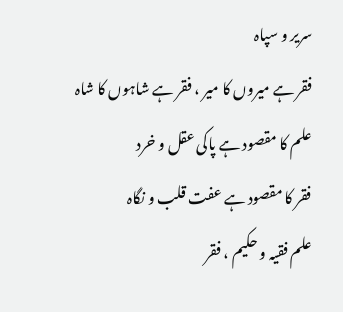سریر و سپاہ
فقر ہے میروں کا میر ، فقر ہے شاہوں کا شاہ
علم کا مقصود ہے پاکی عقل و خرد
فقر کا مقصود ہے عفت قلب و نگاہ
علم فقیہ و حکیم ، فقر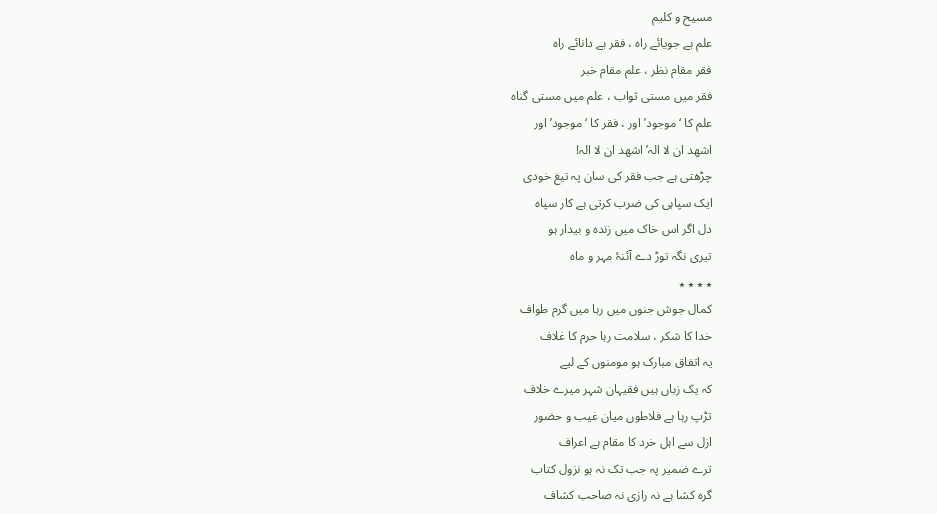مسیح و کلیم
علم ہے جویائے راہ ، فقر ہے دانائے راہ
فقر مقام نظر ، علم مقام خبر
فقر میں مستی ثواب ، علم میں مستی گناہ
علم کا ‘موجود’ اور ، فقر کا ‘موجود’ اور
اشھد ان لا الہ’ اشھد ان لا الہ!
چڑھتی ہے جب فقر کی سان پہ تیغ خودی
ایک سپاہی کی ضرب کرتی ہے کار سپاہ
دل اگر اس خاک میں زندہ و بیدار ہو
تیری نگہ توڑ دے آئنۂ مہر و ماہ
٭ ٭ ٭ ٭
کمال جوش جنوں میں رہا میں گرم طواف
خدا کا شکر ، سلامت رہا حرم کا غلاف
یہ اتفاق مبارک ہو مومنوں کے لیے
کہ یک زباں ہیں فقیہان شہر میرے خلاف
تڑپ رہا ہے فلاطوں میان غیب و حضور
ازل سے اہل خرد کا مقام ہے اعراف
ترے ضمیر پہ جب تک نہ ہو نزول کتاب
گرہ کشا ہے نہ رازی نہ صاحب کشاف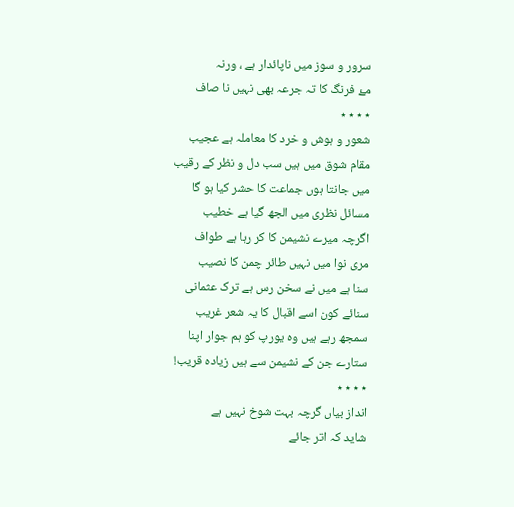سرور و سوز میں ناپائدار ہے ، ورنہ
مۓ فرنگ کا تہ جرعہ بھی نہیں نا صاف
٭ ٭ ٭ ٭
شعور و ہوش و خرد کا معاملہ ہے عجیب
مقام شوق میں ہیں سب دل و نظر کے رقیب
میں جانتا ہوں جماعت کا حشر کیا ہو گا
مسائل نظری میں الجھ گیا ہے خطیب
اگرچہ میرے نشیمن کا کر رہا ہے طواف
مری نوا میں نہیں طائر چمن کا نصیب
سنا ہے میں نے سخن رس ہے ترک عثمانی
سنائے کون اسے اقبال کا یہ شعر غریب
سمجھ رہے ہیں وہ یورپ کو ہم جوار اپنا
ستارے جن کے نشیمن سے ہیں زیادہ قریب!
٭ ٭ ٭ ٭
انداز بیاں گرچہ بہت شوخ نہیں ہے
شاید کہ اتر جائے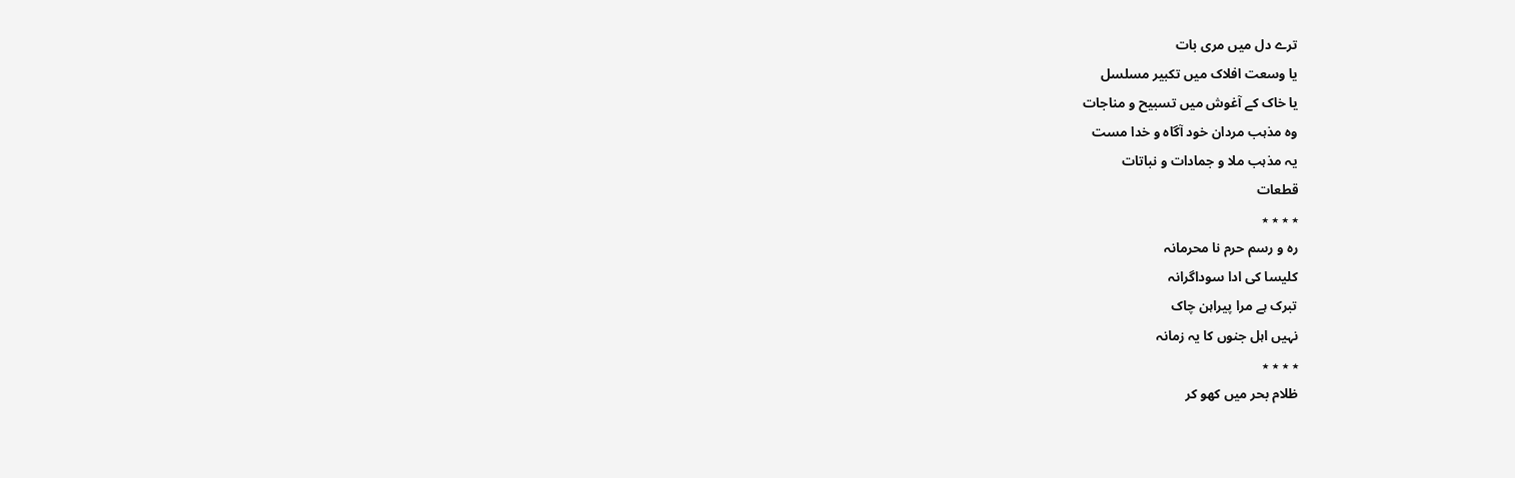ترے دل میں مری بات
یا وسعت افلاک میں تکبیر مسلسل
یا خاک کے آغوش میں تسبیح و مناجات
وہ مذہب مردان خود آگاہ و خدا مست
یہ مذہب ملا و جمادات و نباتات
قطعات
٭ ٭ ٭ ٭
رہ و رسم حرم نا محرمانہ
کلیسا کی ادا سوداگرانہ
تبرک ہے مرا پیراہن چاک
نہیں اہل جنوں کا یہ زمانہ
٭ ٭ ٭ ٭
ظلام بحر میں کھو کر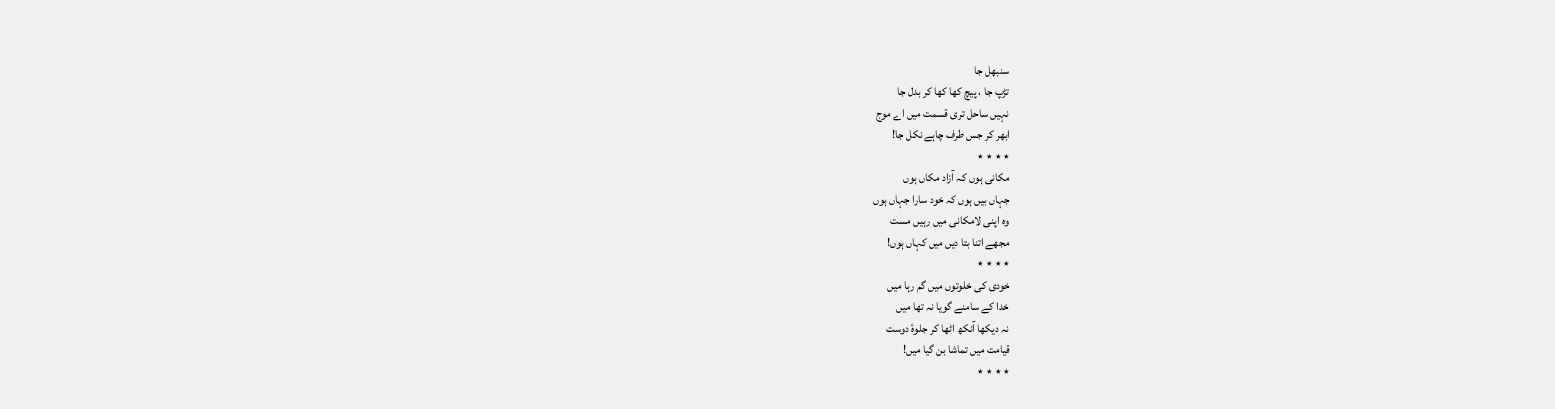سنبھل جا
تڑپ جا ، پیچ کھا کھا کر بدل جا
نہیں ساحل تری قسمت میں اے موج
ابھر کر جس طرف چاہے نکل جا!
٭ ٭ ٭ ٭
مکانی ہوں کہ آزاد مکاں ہوں
جہاں بیں ہوں کہ خود سارا جہاں ہوں
وہ اپنی لامکانی میں رہیں مست
مجھے اتنا بتا دیں میں کہاں ہوں!
٭ ٭ ٭ ٭
خودی کی خلوتوں میں گم رہا میں
خدا کے سامنے گویا نہ تھا میں
نہ دیکھا آنکھ اٹھا کر جلوۂ دوست
قیامت میں تماشا بن گیا میں!
٭ ٭ ٭ ٭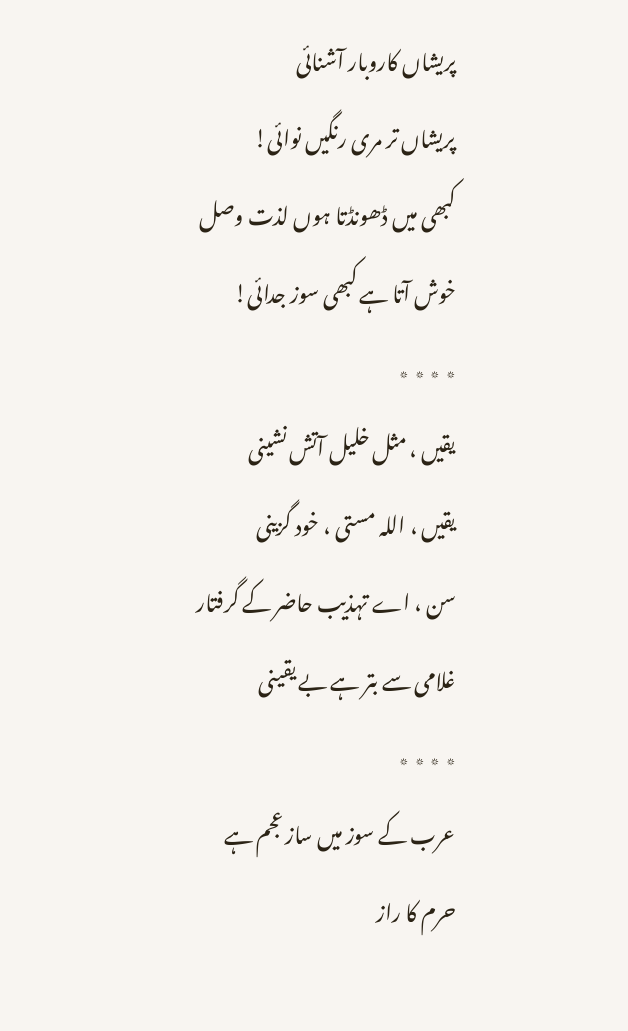پریشاں کاروبار آشنائی
پریشاں تر مری رنگیں نوائی!
کبھی میں ڈھونڈتا ہوں لذت وصل
خوش آتا ہے کبھی سوز جدائی!
٭ ٭ ٭ ٭
یقیں ، مثل خلیل آتش نشینی
یقیں ، اللہ مستی ، خود گزینی
سن ، اے تہذیب حاضر کے گرفتار
غلامی سے بتر ہے بے یقینی
٭ ٭ ٭ ٭
عرب کے سوز میں ساز عجم ہے
حرم کا راز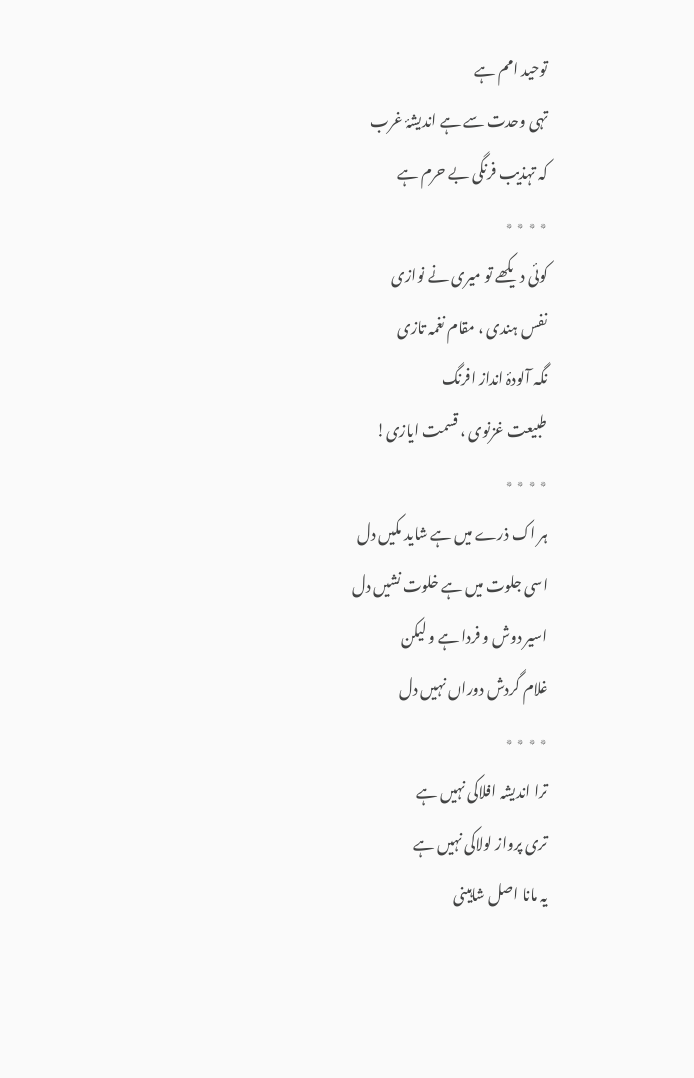توحید امم ہے
تہی وحدت سے ہے اندیشۂ غرب
کہ تہذیب فرنگی بے حرم ہے
٭ ٭ ٭ ٭
کوئی دیکھے تو میری نے نوازی
نفس ہندی ، مقام نغمہ تازی
نگہ آلودۂ انداز افرنگ
طبیعت غزنوی ، قسمت ایازی!
٭ ٭ ٭ ٭
ہر اک ذرے میں ہے شاید مکیں دل
اسی جلوت میں ہے خلوت نشیں دل
اسیر دوش و فردا ہے و لیکن
غلام گردش دوراں نہیں دل
٭ ٭ ٭ ٭
ترا اندیشہ افلاکی نہیں ہے
تری پرواز لولاکی نہیں ہے
یہ مانا اصل شاہینی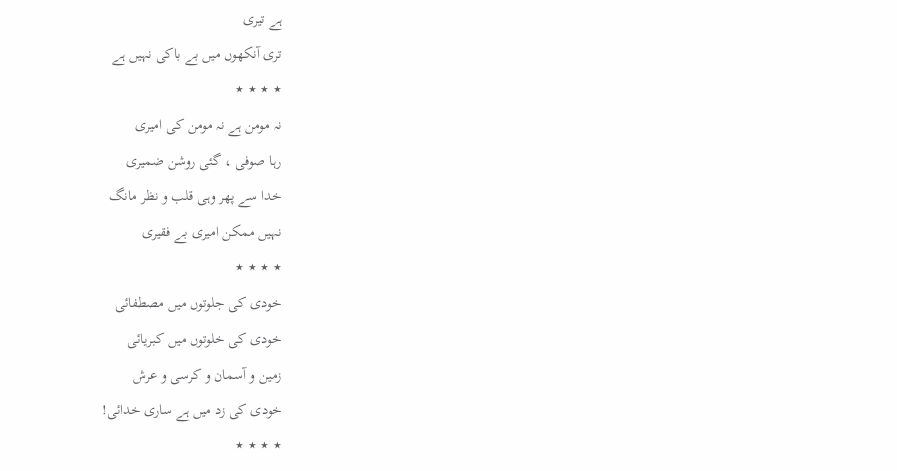ہے تیری
تری آنکھوں میں بے باکی نہیں ہے
٭ ٭ ٭ ٭
نہ مومن ہے نہ مومن کی امیری
رہا صوفی ، گئی روشن ضمیری
خدا سے پھر وہی قلب و نظر مانگ
نہیں ممکن امیری بے فقیری
٭ ٭ ٭ ٭
خودی کی جلوتوں میں مصطفائی
خودی کی خلوتوں میں کبریائی
زمین و آسمان و کرسی و عرش
خودی کی زد میں ہے ساری خدائی!
٭ ٭ ٭ ٭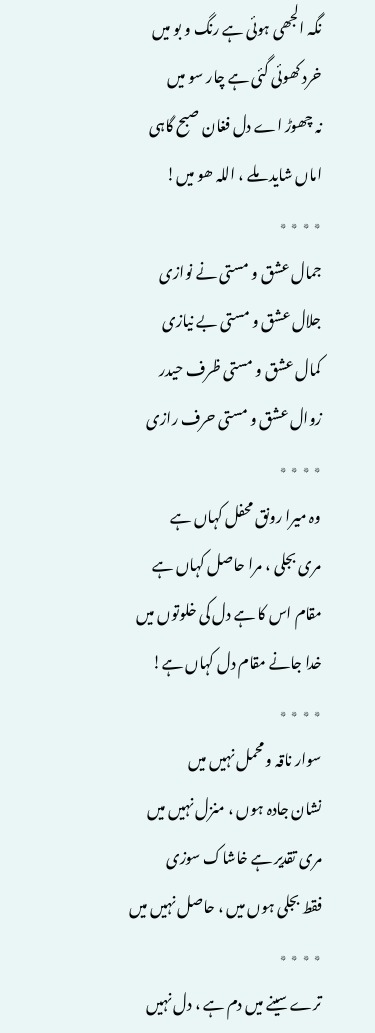نگہ الجھی ہوئی ہے رنگ و بو میں
خرد کھوئی گئی ہے چار سو میں
نہ چھوڑ اے دل فغان صبح گاہی
اماں شاید ملے ، اللہ ھو میں!
٭ ٭ ٭ ٭
جمال عشق و مستی نے نوازی
جلال عشق و مستی بے نیازی
کمال عشق و مستی ظرف حیدر
زوال عشق و مستی حرف رازی
٭ ٭ ٭ ٭
وہ میرا رونق محفل کہاں ہے
مری بجلی ، مرا حاصل کہاں ہے
مقام اس کا ہے دل کی خلوتوں میں
خدا جانے مقام دل کہاں ہے!
٭ ٭ ٭ ٭
سوار ناقہ و محمل نہیں میں
نشان جادہ ہوں ، منزل نہیں میں
مری تقدیر ہے خاشاک سوزی
فقط بجلی ہوں میں ، حاصل نہیں میں
٭ ٭ ٭ ٭
ترے سینے میں دم ہے ، دل نہیں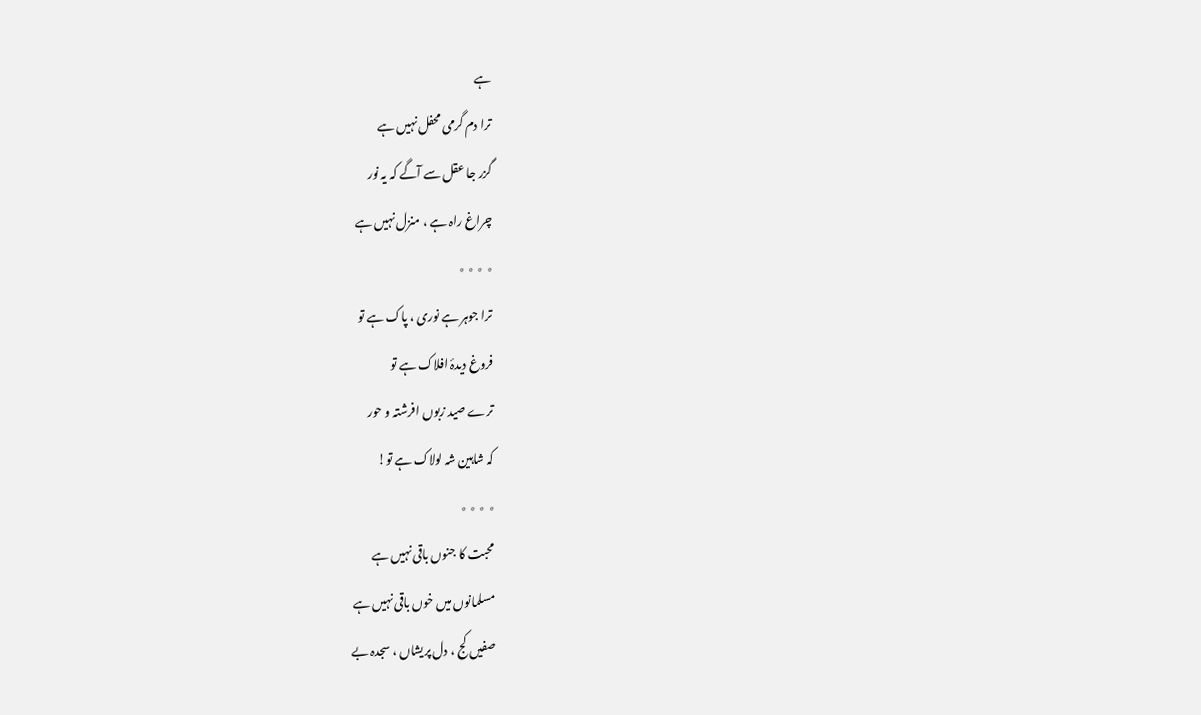ہے
ترا دم گرمی محفل نہیں ہے
گزر جا عقل سے آگے کہ یہ نور
چراغ راہ ہے ، منزل نہیں ہے
٭ ٭ ٭ ٭
ترا جوہر ہے نوری ، پاک ہے تو
فروغ دیدۂ افلاک ہے تو
ترے صید زبوں افرشتہ و حور
کہ شاہین شہ لولاک ہے تو!
٭ ٭ ٭ ٭
محبت کا جنوں باقی نہیں ہے
مسلمانوں میں خوں باقی نہیں ہے
صفیں کج ، دل پریشاں ، سجدہ بے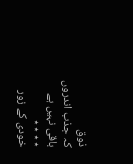ذوق
کہ جذب اندروں باقی نہیں ہے
٭ ٭ ٭ ٭
خودی کے زور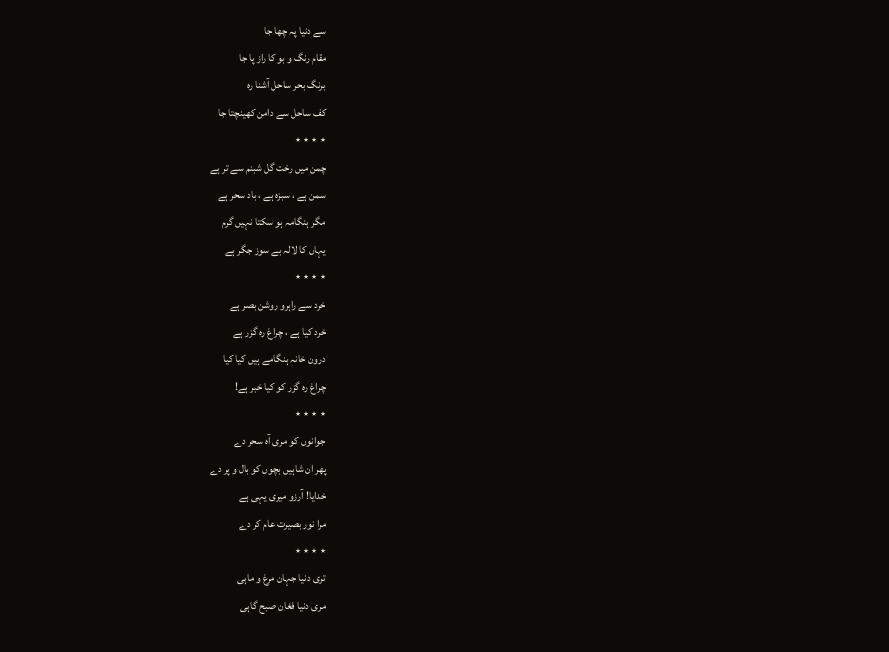سے دنیا پہ چھا جا
مقام رنگ و بو کا راز پا جا
برنگ بحر ساحل آشنا رہ
کف ساحل سے دامن کھینچتا جا
٭ ٭ ٭ ٭
چمن میں رخت گل شبنم سے تر ہے
سمن ہے ، سبزہ ہے ، باد سحر ہے
مگر ہنگامہ ہو سکتا نہیں گرم
یہاں کا لالہ بے سوز جگر ہے
٭ ٭ ٭ ٭
خرد سے راہرو روشن بصر ہے
خرد کیا ہے ، چراغ رہ گزر ہے
درون خانہ ہنگامے ہیں کیا کیا
چراغ رہ گزر کو کیا خبر ہے!
٭ ٭ ٭ ٭
جوانوں کو مری آہ سحر دے
پھر ان شاہیں بچوں کو بال و پر دے
خدایا! آرزو میری یہی ہے
مرا نور بصیرت عام کر دے
٭ ٭ ٭ ٭
تری دنیا جہان مرغ و ماہی
مری دنیا فغان صبح گاہی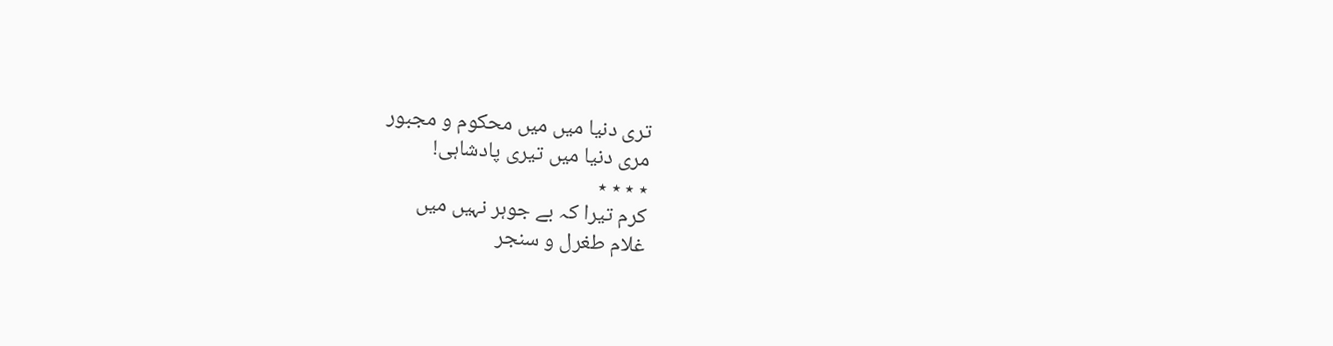تری دنیا میں میں محکوم و مجبور
مری دنیا میں تیری پادشاہی!
٭ ٭ ٭ ٭
کرم تیرا کہ بے جوہر نہیں میں
غلام طغرل و سنجر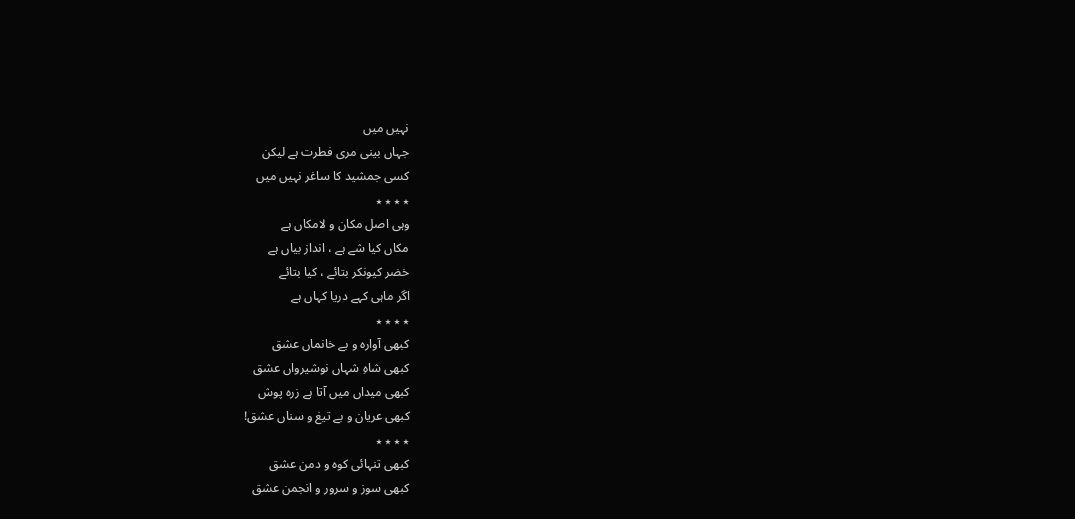نہیں میں
جہاں بینی مری فطرت ہے لیکن
کسی جمشید کا ساغر نہیں میں
٭ ٭ ٭ ٭
وہی اصل مکان و لامکاں ہے
مکاں کیا شے ہے ، انداز بیاں ہے
خضر کیونکر بتائے ، کیا بتائے
اگر ماہی کہے دریا کہاں ہے
٭ ٭ ٭ ٭
کبھی آوارہ و بے خانماں عشق
کبھی شاہِ شہاں نوشیرواں عشق
کبھی میداں میں آتا ہے زرہ پوش
کبھی عریان و بے تیغ و سناں عشق!
٭ ٭ ٭ ٭
کبھی تنہائی کوہ و دمن عشق
کبھی سوز و سرور و انجمن عشق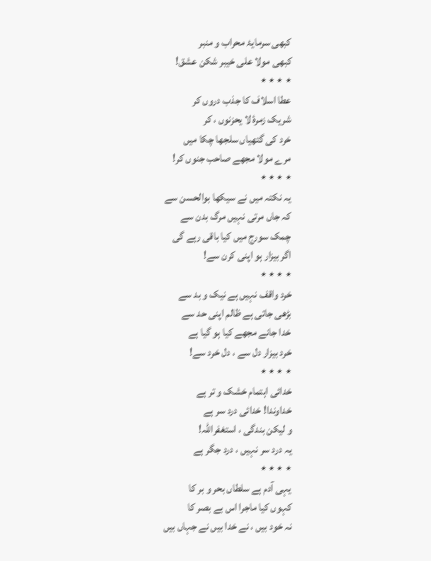کبھی سرمایۂ محراب و منبر
کبھی مولا علی خیبر شکن عشق!
٭ ٭ ٭ ٭
عطا اسلاف کا جذب دروں کر
شریک زمرۂ لا یحزنوں ، کر
خرد کی گتھیاں سلجھا چکا میں
مرے مولا مجھے صاحب جنوں کر!
٭ ٭ ٭ ٭
یہ نکتہ میں نے سیکھا بوالحسن سے
کہ جاں مرتی نہیں مرگ بدن سے
چمک سورج میں کیا باقی رہے گی
اگر بیزار ہو اپنی کرن سے!
٭ ٭ ٭ ٭
خرد واقف نہیں ہے نیک و بد سے
بڑھی جاتی ہے ظالم اپنی حد سے
خدا جانے مجھے کیا ہو گیا ہے
خرد بیزار دل سے ، دل خرد سے!
٭ ٭ ٭ ٭
خدائی اہتمام خشک و تر ہے
خداوندا! خدائی درد سر ہے
و لیکن بندگی ، استغفراللہ!
یہ درد سر نہیں ، درد جگر ہے
٭ ٭ ٭ ٭
یہی آدم ہے سلطاں بحر و بر کا
کہوں کیا ماجرا اس بے بصر کا
نہ خود بیں ، نے خدا بیں نے جہاں بیں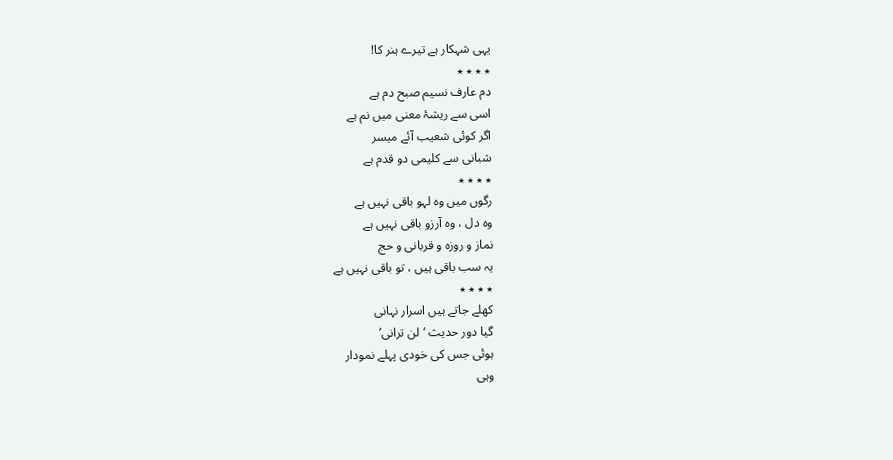یہی شہکار ہے تیرے ہنر کا!
٭ ٭ ٭ ٭
دم عارف نسیم صبح دم ہے
اسی سے ریشۂ معنی میں نم ہے
اگر کوئی شعیب آئے میسر
شبانی سے کلیمی دو قدم ہے
٭ ٭ ٭ ٭
رگوں میں وہ لہو باقی نہیں ہے
وہ دل ، وہ آرزو باقی نہیں ہے
نماز و روزہ و قربانی و حج
یہ سب باقی ہیں ، تو باقی نہیں ہے
٭ ٭ ٭ ٭
کھلے جاتے ہیں اسرار نہانی
گیا دور حدیث ‘لن ترانی’
ہوئی جس کی خودی پہلے نمودار
وہی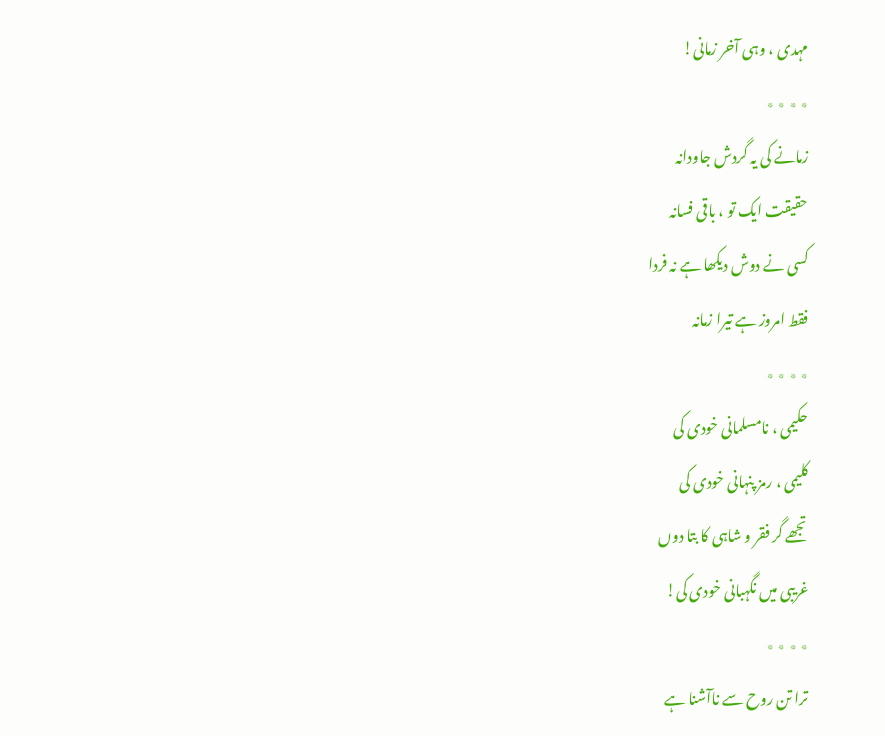مہدی ، وہی آخر زمانی!
٭ ٭ ٭ ٭
زمانے کی یہ گردش جاودانہ
حقیقت ایک تو ، باقی فسانہ
کسی نے دوش دیکھا ہے نہ فردا
فقط امروز ہے تیرا زمانہ
٭ ٭ ٭ ٭
حکیمی ، نامسلمانی خودی کی
کلیمی ، رمز پنہانی خودی کی
تجھے گر فقر و شاہی کا بتا دوں
غریبی میں نگہبانی خودی کی!
٭ ٭ ٭ ٭
ترا تن روح سے ناآشنا ہے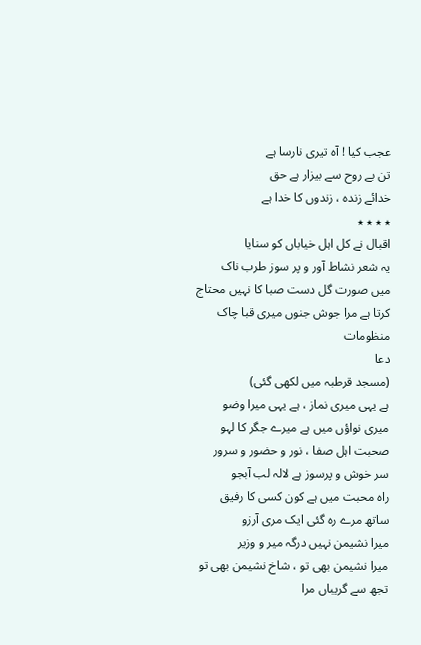عجب کیا ! آہ تیری نارسا ہے
تن بے روح سے بیزار ہے حق
خدائے زندہ ، زندوں کا خدا ہے
٭ ٭ ٭ ٭
اقبال نے کل اہل خیاباں کو سنایا
یہ شعر نشاط آور و پر سوز طرب ناک
میں صورت گل دست صبا کا نہیں محتاج
کرتا ہے مرا جوش جنوں میری قبا چاک
منظومات
دعا
(مسجد قرطبہ میں لکھی گئی)
ہے یہی میری نماز ، ہے یہی میرا وضو
میری نواؤں میں ہے میرے جگر کا لہو
صحبت اہل صفا ، نور و حضور و سرور
سر خوش و پرسوز ہے لالہ لب آبجو
راہ محبت میں ہے کون کسی کا رفیق
ساتھ مرے رہ گئی ایک مری آرزو
میرا نشیمن نہیں درگہ میر و وزیر
میرا نشیمن بھی تو ، شاخ نشیمن بھی تو
تجھ سے گریباں مرا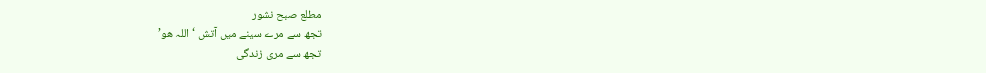مطلع صبح نشور
تجھ سے مرے سینے میں آتش ‘اللہ ھو’
تجھ سے مری زندگی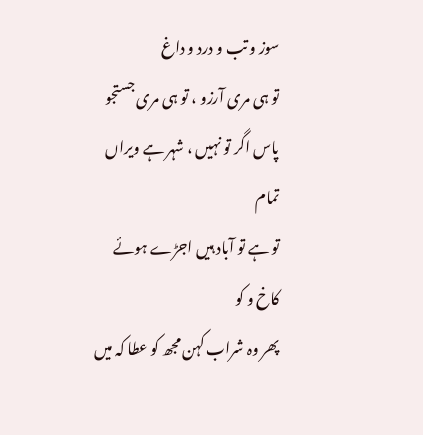سوز و تب و درد و داغ
تو ہی مری آرزو ، تو ہی مری جستجو
پاس اگر تو نہیں ، شہر ہے ویراں تمام
تو ہے تو آباد ہیں اجڑے ہوئے کاخ و کو
پھر وہ شراب کہن مجھ کو عطا کہ میں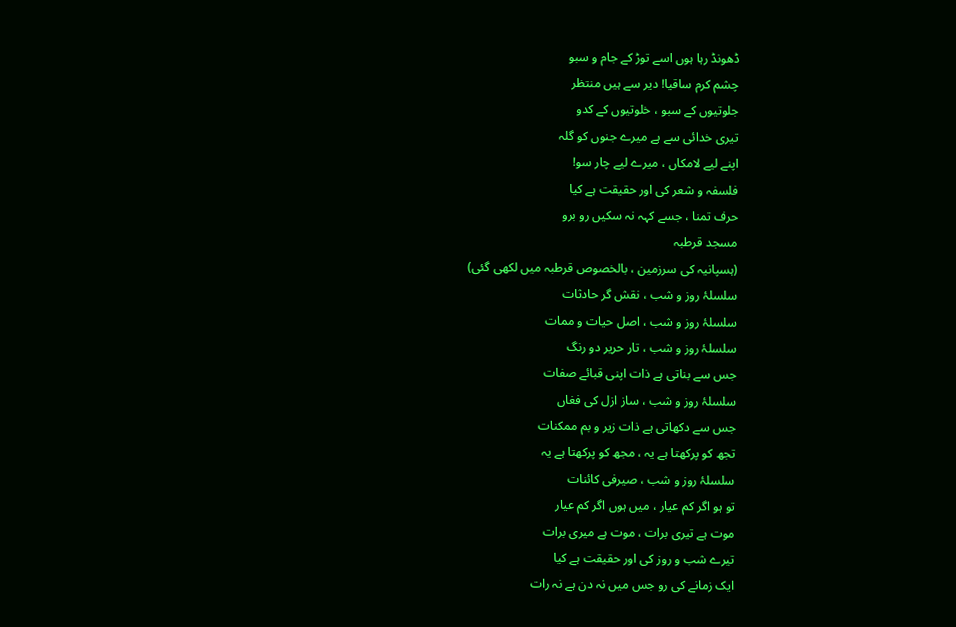ڈھونڈ رہا ہوں اسے توڑ کے جام و سبو
چشم کرم ساقیا! دیر سے ہیں منتظر
جلوتیوں کے سبو ، خلوتیوں کے کدو
تیری خدائی سے ہے میرے جنوں کو گلہ
اپنے لیے لامکاں ، میرے لیے چار سو!
فلسفہ و شعر کی اور حقیقت ہے کیا
حرف تمنا ، جسے کہہ نہ سکیں رو برو
مسجد قرطبہ
(ہسپانیہ کی سرزمین ، بالخصوص قرطبہ میں لکھی گئی)
سلسلۂ روز و شب ، نقش گر حادثات
سلسلۂ روز و شب ، اصل حیات و ممات
سلسلۂ روز و شب ، تار حریر دو رنگ
جس سے بناتی ہے ذات اپنی قبائے صفات
سلسلۂ روز و شب ، ساز ازل کی فغاں
جس سے دکھاتی ہے ذات زیر و بم ممکنات
تجھ کو پرکھتا ہے یہ ، مجھ کو پرکھتا ہے یہ
سلسلۂ روز و شب ، صیرفی کائنات
تو ہو اگر کم عیار ، میں ہوں اگر کم عیار
موت ہے تیری برات ، موت ہے میری برات
تیرے شب و روز کی اور حقیقت ہے کیا
ایک زمانے کی رو جس میں نہ دن ہے نہ رات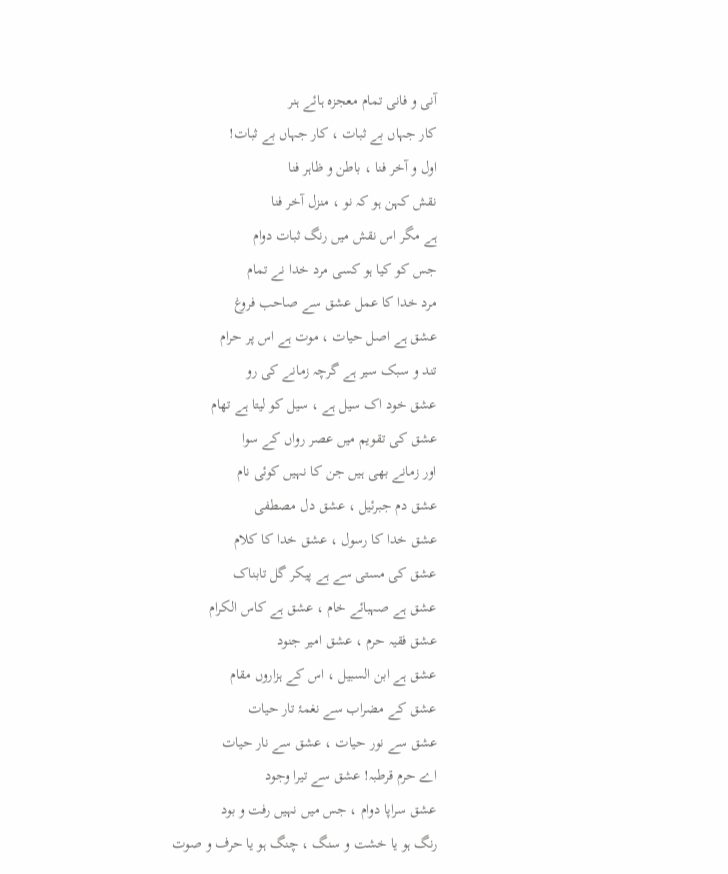آنی و فانی تمام معجزہ ہائے ہنر
کار جہاں بے ثبات ، کار جہاں بے ثبات!
اول و آخر فنا ، باطن و ظاہر فنا
نقش کہن ہو کہ نو ، منزل آخر فنا
ہے مگر اس نقش میں رنگ ثبات دوام
جس کو کیا ہو کسی مرد خدا نے تمام
مرد خدا کا عمل عشق سے صاحب فروغ
عشق ہے اصل حیات ، موت ہے اس پر حرام
تند و سبک سیر ہے گرچہ زمانے کی رو
عشق خود اک سیل ہے ، سیل کو لیتا ہے تھام
عشق کی تقویم میں عصر رواں کے سوا
اور زمانے بھی ہیں جن کا نہیں کوئی نام
عشق دم جبرئیل ، عشق دل مصطفی
عشق خدا کا رسول ، عشق خدا کا کلام
عشق کی مستی سے ہے پیکر گل تابناک
عشق ہے صہبائے خام ، عشق ہے کاس الکرام
عشق فقیہ حرم ، عشق امیر جنود
عشق ہے ابن السبیل ، اس کے ہزاروں مقام
عشق کے مضراب سے نغمۂ تار حیات
عشق سے نور حیات ، عشق سے نار حیات
اے حرم قرطبہ! عشق سے تیرا وجود
عشق سراپا دوام ، جس میں نہیں رفت و بود
رنگ ہو یا خشت و سنگ ، چنگ ہو یا حرف و صوت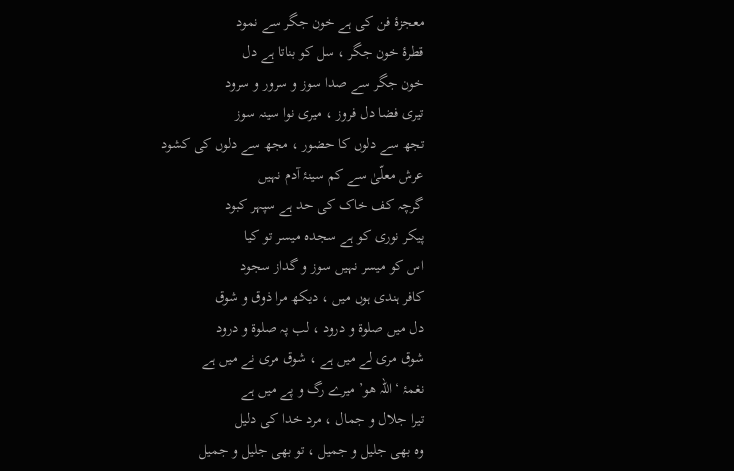معجزۂ فن کی ہے خون جگر سے نمود
قطرۂ خون جگر ، سل کو بناتا ہے دل
خون جگر سے صدا سوز و سرور و سرود
تیری فضا دل فروز ، میری نوا سینہ سوز
تجھ سے دلوں کا حضور ، مجھ سے دلوں کی کشود
عرش معلّیٰ سے کم سینۂ آدم نہیں
گرچہ کف خاک کی حد ہے سپہر کبود
پیکر نوری کو ہے سجدہ میسر تو کیا
اس کو میسر نہیں سوز و گداز سجود
کافر ہندی ہوں میں ، دیکھ مرا ذوق و شوق
دل میں صلوۃ و درود ، لب پہ صلوۃ و درود
شوق مری لے میں ہے ، شوق مری نے میں ہے
نغمۂ ‘اللہ ھو’ میرے رگ و پے میں ہے
تیرا جلال و جمال ، مرد خدا کی دلیل
وہ بھی جلیل و جمیل ، تو بھی جلیل و جمیل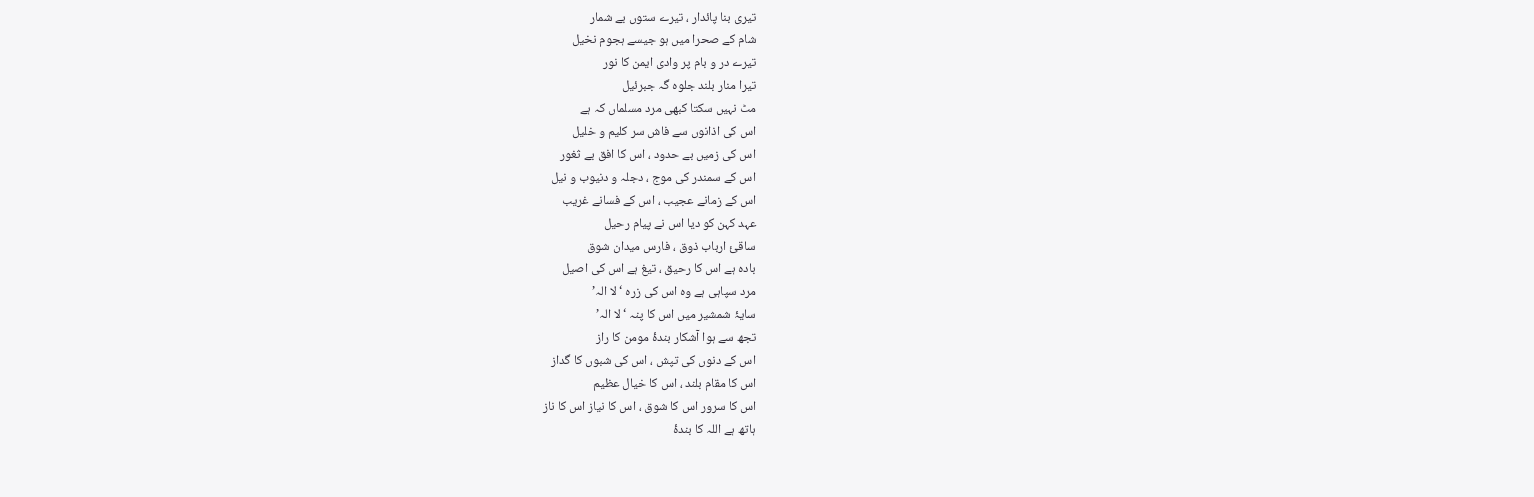تیری بنا پائدار ، تیرے ستوں بے شمار
شام کے صحرا میں ہو جیسے ہجوم نخیل
تیرے در و بام پر وادی ایمن کا نور
تیرا منار بلند جلوہ گہ جبرئیل
مٹ نہیں سکتا کبھی مرد مسلماں کہ ہے
اس کی اذانوں سے فاش سر کلیم و خلیل
اس کی زمیں بے حدود ، اس کا افق بے ثغور
اس کے سمندر کی موج ، دجلہ و دنیوب و نیل
اس کے زمانے عجیب ، اس کے فسانے غریب
عہد کہن کو دیا اس نے پیام رحیل
ساقئ ارباب ذوق ، فارس میدان شوق
بادہ ہے اس کا رحیق ، تیغ ہے اس کی اصیل
مرد سپاہی ہے وہ اس کی زرہ ‘لا الہ’
سایۂ شمشیر میں اس کا پنہ ‘لا الہ’
تجھ سے ہوا آشکار بندۂ مومن کا راز
اس کے دنوں کی تپش ، اس کی شبوں کا گداز
اس کا مقام بلند ، اس کا خیال عظیم
اس کا سرور اس کا شوق ، اس کا نیاز اس کا ناز
ہاتھ ہے اللہ کا بندۂ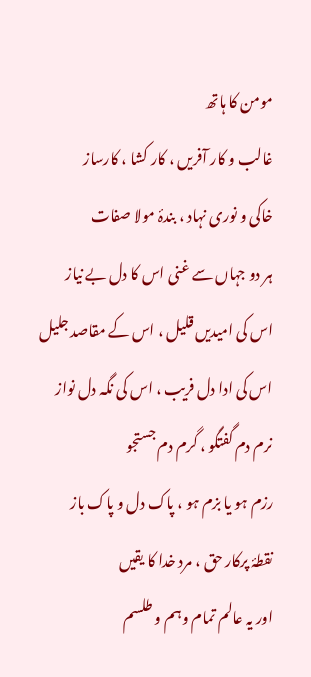مومن کا ہاتھ
غالب و کار آفریں ، کار کشا ، کارساز
خاکی و نوری نہاد ، بندۂ مولا صفات
ہر دو جہاں سے غنی اس کا دل بے نیاز
اس کی امیدیں قلیل ، اس کے مقاصد جلیل
اس کی ادا دل فریب ، اس کی نگہ دل نواز
نرم دم گفتگو ، گرم دم جستجو
رزم ہو یا بزم ہو ، پاک دل و پاک باز
نقطۂ پرکار حق ، مرد خدا کا یقیں
اور یہ عالم تمام وہم و طلسم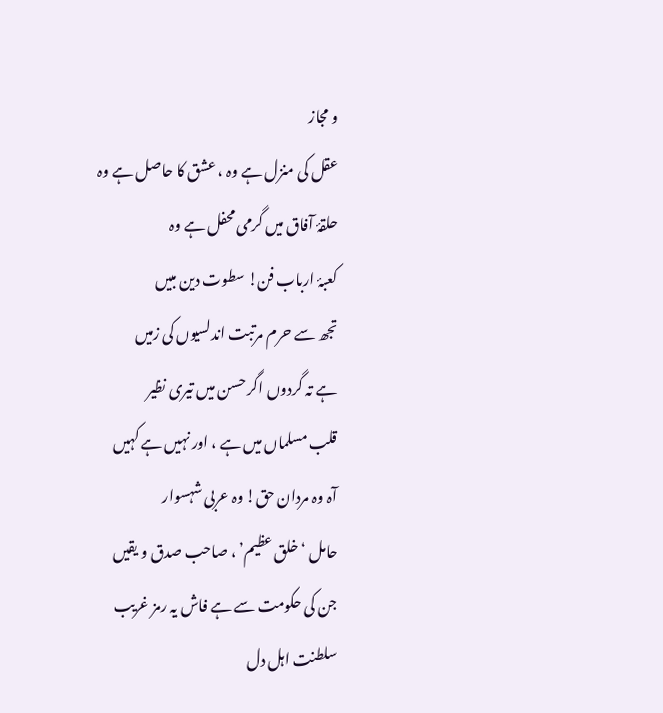و مجاز
عقل کی منزل ہے وہ ، عشق کا حاصل ہے وہ
حلقۂ آفاق میں گرمی محفل ہے وہ
کعبۂ ارباب فن! سطوت دین مبیں
تجھ سے حرم مرتبت اندلسیوں کی زمیں
ہے تہ گردوں اگر حسن میں تیری نظیر
قلب مسلماں میں ہے ، اور نہیں ہے کہیں
آہ وہ مردان حق! وہ عربی شہسوار
حامل ‘ خلق عظیم’ ، صاحب صدق و یقیں
جن کی حکومت سے ہے فاش یہ رمز غریب
سلطنت اہل دل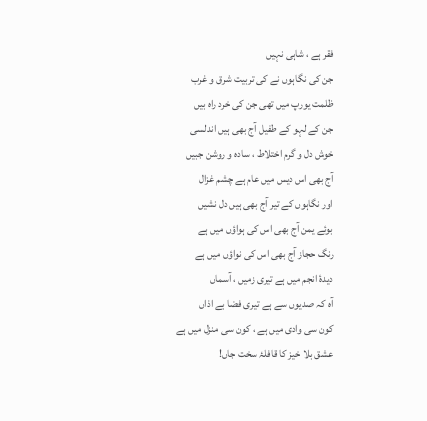فقر ہے ، شاہی نہیں
جن کی نگاہوں نے کی تربیت شرق و غرب
ظلمت یورپ میں تھی جن کی خرد راہ بیں
جن کے لہو کے طفیل آج بھی ہیں اندلسی
خوش دل و گرم اختلاط ، سادہ و روشن جبیں
آج بھی اس دیس میں عام ہے چشم غزال
اور نگاہوں کے تیر آج بھی ہیں دل نشیں
بوئے یمن آج بھی اس کی ہواؤں میں ہے
رنگ حجاز آج بھی اس کی نواؤں میں ہے
دیدۂ انجم میں ہے تیری زمیں ، آسماں
آہ کہ صدیوں سے ہے تیری فضا بے اذاں
کون سی وادی میں ہے ، کون سی منزل میں ہے
عشق بلا خیز کا قافلۂ سخت جاں!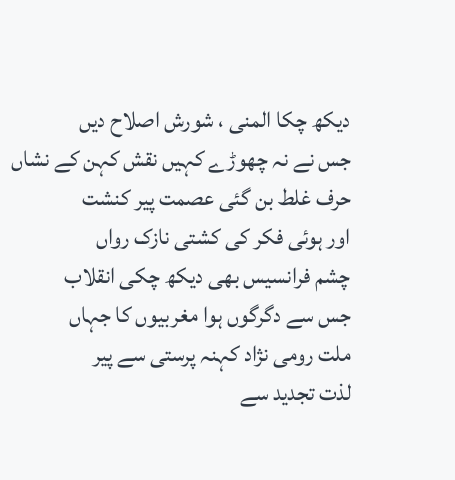دیکھ چکا المنی ، شورش اصلاح دیں
جس نے نہ چھوڑے کہیں نقش کہن کے نشاں
حرف غلط بن گئی عصمت پیر کنشت
اور ہوئی فکر کی کشتی نازک رواں
چشم فرانسیس بھی دیکھ چکی انقلاب
جس سے دگرگوں ہوا مغربیوں کا جہاں
ملت رومی نژاد کہنہ پرستی سے پیر
لذت تجدید سے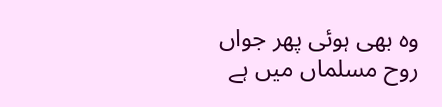وہ بھی ہوئی پھر جواں
روح مسلماں میں ہے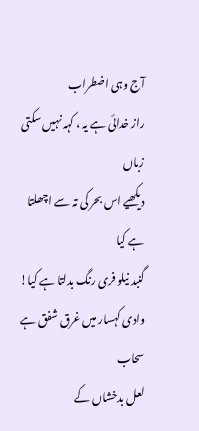آج وہی اضطراب
راز خدائی ہے یہ ، کہہ نہیں سکتی زباں
دیکھیے اس بحر کی تہ سے اچھلتا ہے کیا
گنبد نیلو فری رنگ بدلتا ہے کیا!
وادی کہسار میں غرق شفق ہے سحاب
لعل بدخشاں کے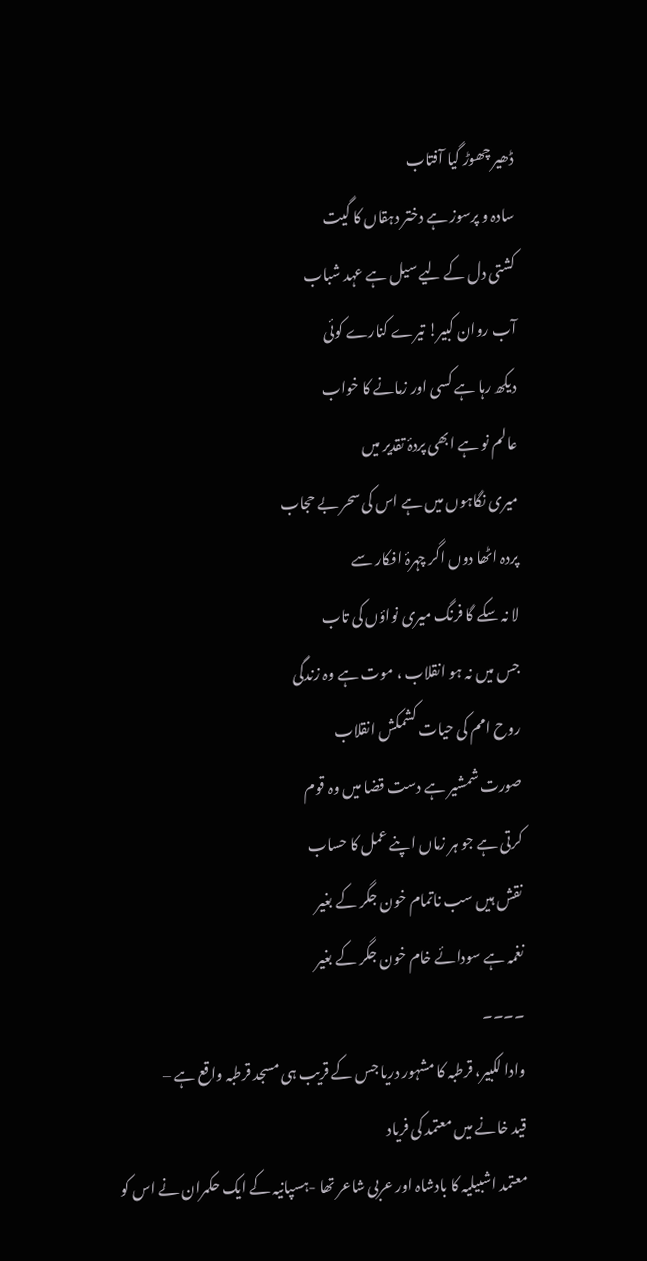ڈھیر چھوڑ گیا آفتاب
سادہ و پرسوز ہے دختر دہقاں کا گیت
کشتی دل کے لیے سیل ہے عہد شباب
آب روان کبیر! تیرے کنارے کوئی
دیکھ رہا ہے کسی اور زمانے کا خواب
عالم نو ہے ابھی پردۂ تقدیر میں
میری نگاہوں میں ہے اس کی سحر بے حجاب
پردہ اٹھا دوں اگر چہرۂ افکار سے
لا نہ سکے گا فرنگ میری نواؤں کی تاب
جس میں نہ ہو انقلاب ، موت ہے وہ زندگی
روح امم کی حیات کشمکش انقلاب
صورت شمشیر ہے دست قضا میں وہ قوم
کرتی ہے جو ہر زماں اپنے عمل کا حساب
نقش ہیں سب ناتمام خون جگر کے بغیر
نغمہ ہے سودائے خام خون جگر کے بغیر
۔۔۔۔
وادا لکبیر، قرطبہ کا مشہور دریا جس کے قریب ہی مسجد قرطبہ واقع ہے –
قید خانے میں معتمد کی فریاد
معتمد اشبیلیہ کا بادشاہ اور عربی شاعر تھا -ہسپانیہ کے ایک حکمران نے اس کو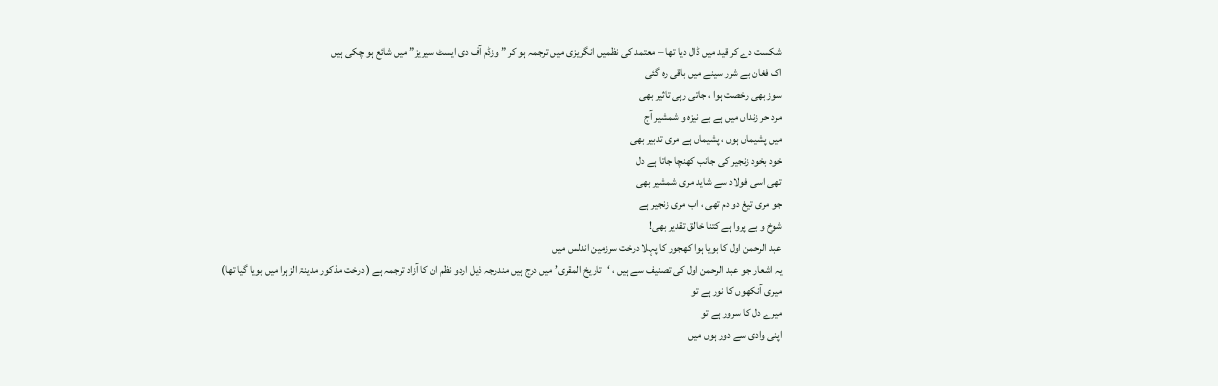شکست دے کر قید میں ڈال دیا تھا – معتمد کی نظمیں انگریزی میں ترجمہ ہو کر ” وزڈم آف دی ایسٹ سیریز” میں شائع ہو چکی ہیں
اک فغان بے شرر سینے میں باقی رہ گئی
سوز بھی رخصت ہوا ، جاتی رہی تاثیر بھی
مرد حر زنداں میں ہے بے نیزہ و شمشیر آج
میں پشیماں ہوں ، پشیماں ہے مری تدبیر بھی
خود بخود زنجیر کی جانب کھنچا جاتا ہے دل
تھی اسی فولاد سے شاید مری شمشیر بھی
جو مری تیغ دو دم تھی ، اب مری زنجیر ہے
شوخ و بے پروا ہے کتنا خالق تقدیر بھی!
عبد الرحمن اول کا بویا ہوا کھجور کا پہلا درخت سرزمین اندلس میں
یہ اشعار جو عبد الرحمن اول کی تصنیف سے ہیں ، ‘تاریخ المقری’ میں درج ہیں مندرجہ ذیل اردو نظم ان کا آزاد ترجمہ ہے ( درخت مذکور مدینۃ الزہرا میں بویا گیا تھا)
میری آنکھوں کا نور ہے تو
میرے دل کا سرور ہے تو
اپنی وادی سے دور ہوں میں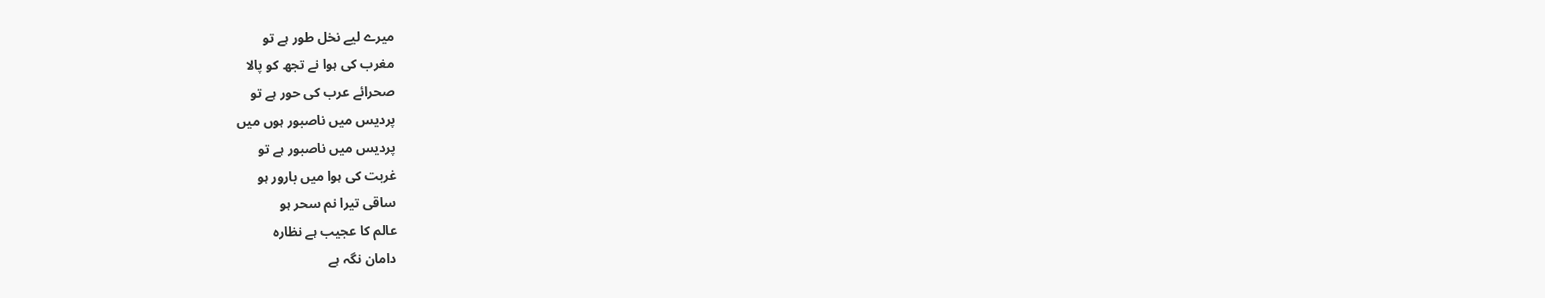میرے لیے نخل طور ہے تو
مغرب کی ہوا نے تجھ کو پالا
صحرائے عرب کی حور ہے تو
پردیس میں ناصبور ہوں میں
پردیس میں ناصبور ہے تو
غربت کی ہوا میں بارور ہو
ساقی تیرا نم سحر ہو
عالم کا عجیب ہے نظارہ
دامان نگہ ہے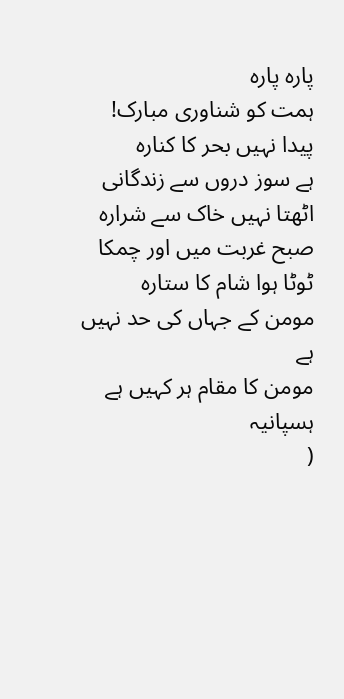پارہ پارہ
ہمت کو شناوری مبارک!
پیدا نہیں بحر کا کنارہ
ہے سوز دروں سے زندگانی
اٹھتا نہیں خاک سے شرارہ
صبح غربت میں اور چمکا
ٹوٹا ہوا شام کا ستارہ
مومن کے جہاں کی حد نہیں ہے
مومن کا مقام ہر کہیں ہے
ہسپانیہ
(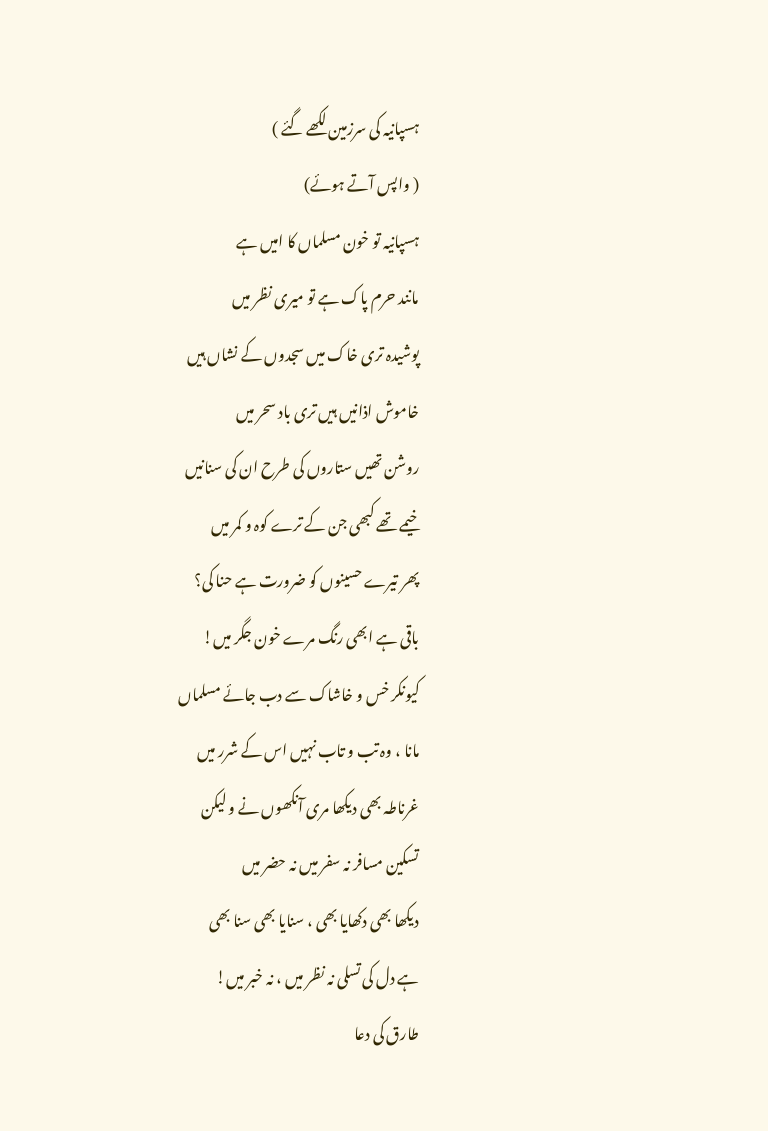ہسپانیہ کی سرزمین لکھے گئے )
( واپس آتے ہوئے)
ہسپانیہ تو خون مسلماں کا امیں ہے
مانند حرم پاک ہے تو میری نظر میں
پوشیدہ تری خاک میں سجدوں کے نشاں ہیں
خاموش اذانیں ہیں تری باد سحر میں
روشن تھیں ستاروں کی طرح ان کی سنانیں
خیمے تھے کبھی جن کے ترے کوہ و کمر میں
پھر تیرے حسینوں کو ضرورت ہے حنا کی؟
باقی ہے ابھی رنگ مرے خون جگر میں!
کیونکر خس و خاشاک سے دب جائے مسلماں
مانا ، وہ تب و تاب نہیں اس کے شرر میں
غرناطہ بھی دیکھا مری آنکھوں نے و لیکن
تسکین مسافر نہ سفر میں نہ حضر میں
دیکھا بھی دکھایا بھی ، سنایا بھی سنا بھی
ہے دل کی تسلی نہ نظر میں ، نہ خبر میں!
طارق کی دعا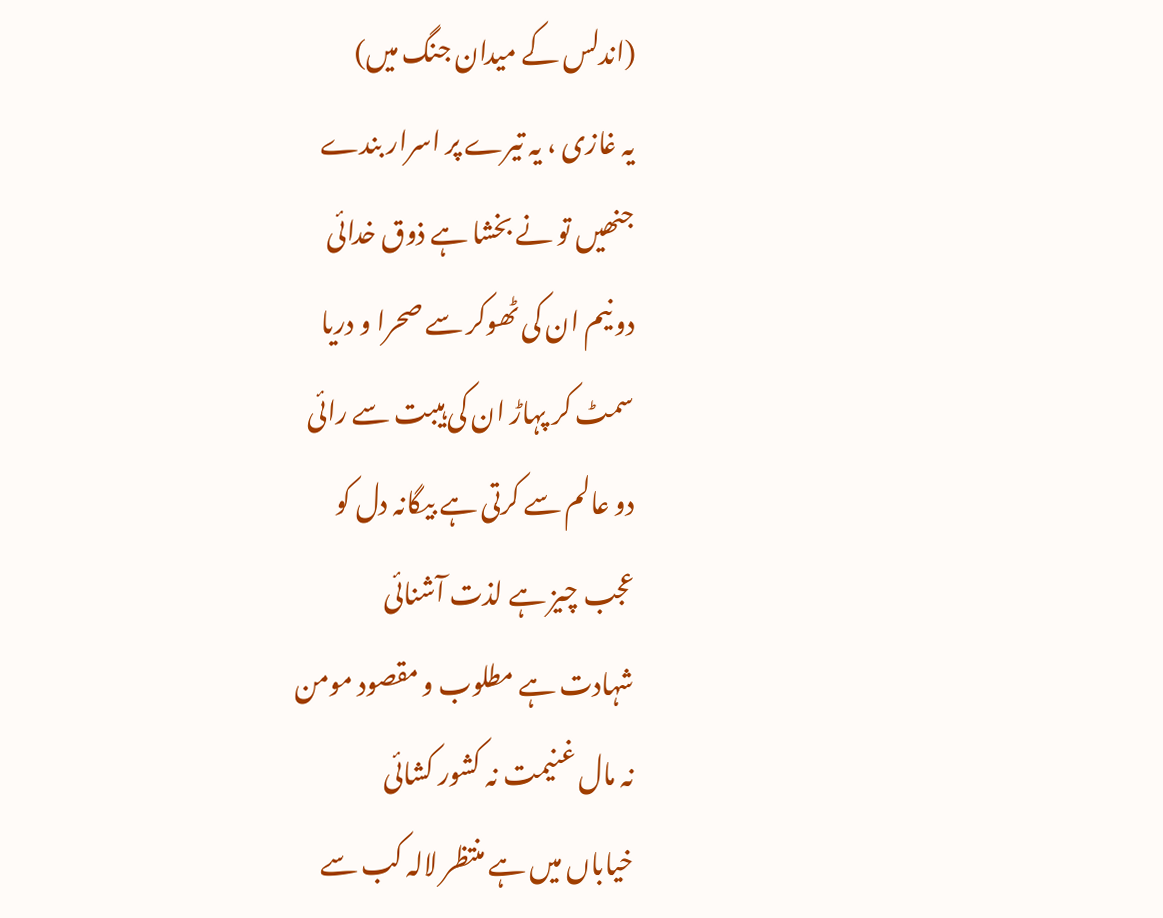(اندلس کے میدان جنگ میں)
یہ غازی ، یہ تیرے پر اسرار بندے
جنھیں تو نے بخشا ہے ذوق خدائی
دو نیم ان کی ٹھوکر سے صحرا و دریا
سمٹ کر پہاڑ ان کی ہیبت سے رائی
دو عالم سے کرتی ہے بیگانہ دل کو
عجب چیز ہے لذت آشنائی
شہادت ہے مطلوب و مقصود مومن
نہ مال غنیمت نہ کشور کشائی
خیاباں میں ہے منتظر لالہ کب سے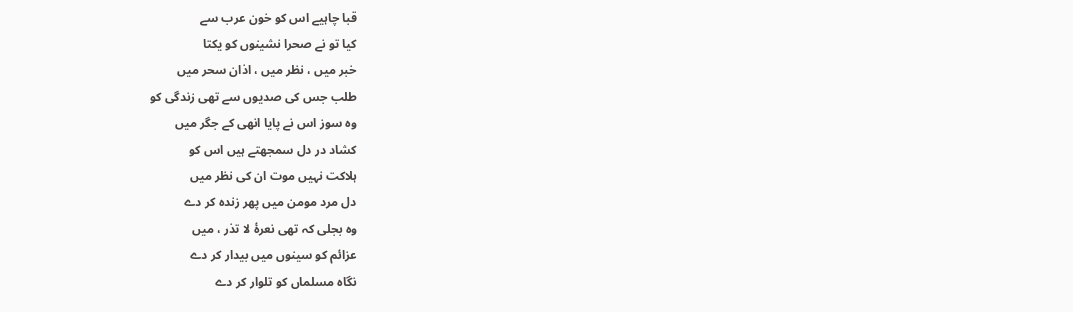قبا چاہیے اس کو خون عرب سے
کیا تو نے صحرا نشینوں کو یکتا
خبر میں ، نظر میں ، اذان سحر میں
طلب جس کی صدیوں سے تھی زندگی کو
وہ سوز اس نے پایا انھی کے جگر میں
کشاد در دل سمجھتے ہیں اس کو
ہلاکت نہیں موت ان کی نظر میں
دل مرد مومن میں پھر زندہ کر دے
وہ بجلی کہ تھی نعرۂ لا تذر ، میں
عزائم کو سینوں میں بیدار کر دے
نگاہ مسلماں کو تلوار کر دے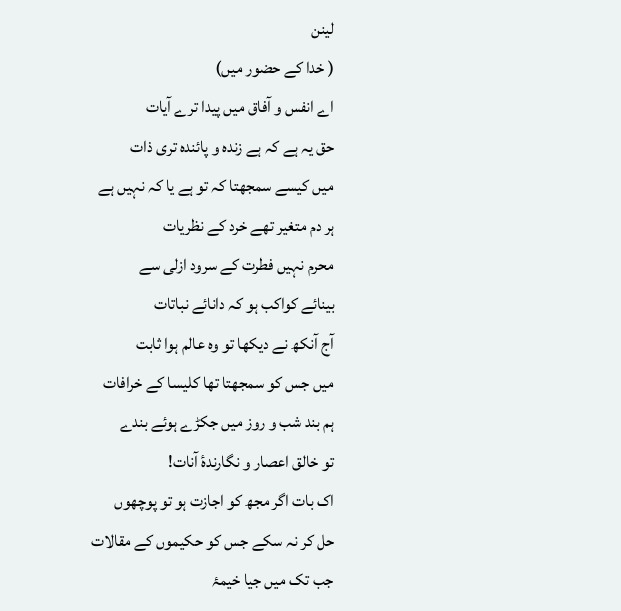لینن
( خدا کے حضور میں)
اے انفس و آفاق میں پیدا ترے آیات
حق یہ ہے کہ ہے زندہ و پائندہ تری ذات
میں کیسے سمجھتا کہ تو ہے یا کہ نہیں ہے
ہر دم متغیر تھے خرد کے نظریات
محرم نہیں فطرت کے سرود ازلی سے
بینائے کواکب ہو کہ دانائے نباتات
آج آنکھ نے دیکھا تو وہ عالم ہوا ثابت
میں جس کو سمجھتا تھا کلیسا کے خرافات
ہم بند شب و روز میں جکڑے ہوئے بندے
تو خالق اعصار و نگارندۂ آنات!
اک بات اگر مجھ کو اجازت ہو تو پوچھوں
حل کر نہ سکے جس کو حکیموں کے مقالات
جب تک میں جیا خیمۂ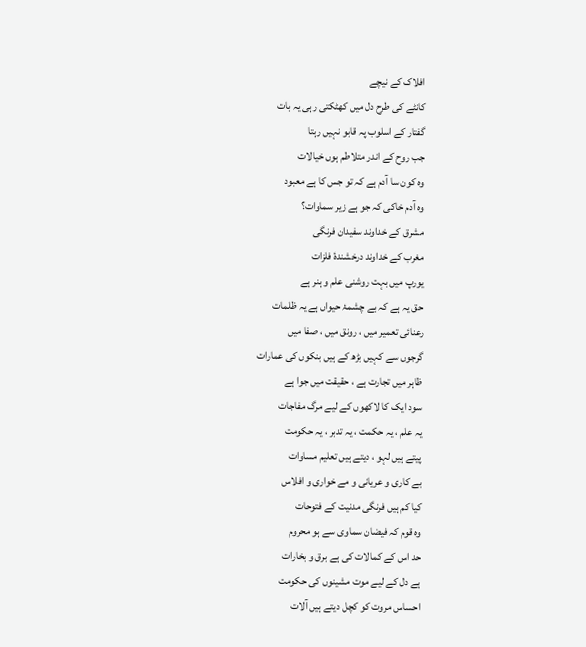افلاک کے نیچے
کانٹے کی طرح دل میں کھٹکتی رہی یہ بات
گفتار کے اسلوب پہ قابو نہیں رہتا
جب روح کے اندر متلاطم ہوں خیالات
وہ کون سا آدم ہے کہ تو جس کا ہے معبود
وہ آدم خاکی کہ جو ہے زیر سماوات؟
مشرق کے خداوند سفیدان فرنگی
مغرب کے خداوند درخشندۂ فلزات
یورپ میں بہت روشنی علم و ہنر ہے
حق یہ ہے کہ بے چشمۂ حیواں ہے یہ ظلمات
رعنائی تعمیر میں ، رونق میں ، صفا میں
گرجوں سے کہیں بڑھ کے ہیں بنکوں کی عمارات
ظاہر میں تجارت ہے ، حقیقت میں جوا ہے
سود ایک کا لاکھوں کے لیے مرگ مفاجات
یہ علم ، یہ حکمت ، یہ تدبر ، یہ حکومت
پیتے ہیں لہو ، دیتے ہیں تعلیم مساوات
بے کاری و عریانی و مے خواری و افلاس
کیا کم ہیں فرنگی مدنیت کے فتوحات
وہ قوم کہ فیضان سماوی سے ہو محروم
حد اس کے کمالات کی ہے برق و بخارات
ہے دل کے لیے موت مشینوں کی حکومت
احساس مروت کو کچل دیتے ہیں آلات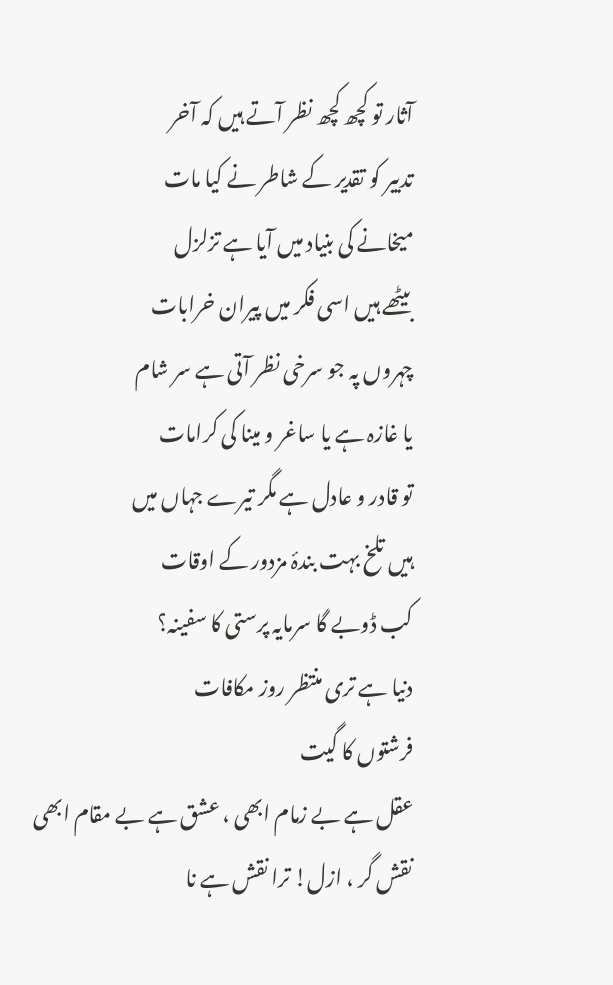آثار تو کچھ کچھ نظر آتے ہیں کہ آخر
تدبیر کو تقدیر کے شاطر نے کیا مات
میخانے کی بنیاد میں آیا ہے تزلزل
بیٹھے ہیں اسی فکر میں پیران خرابات
چہروں پہ جو سرخی نظر آتی ہے سر شام
یا غازہ ہے یا ساغر و مینا کی کرامات
تو قادر و عادل ہے مگر تیرے جہاں میں
ہیں تلخ بہت بندۂ مزدور کے اوقات
کب ڈوبے گا سرمایہ پرستی کا سفینہ؟
دنیا ہے تری منتظر روز مکافات
فرشتوں کا گیت
عقل ہے بے زمام ابھی ، عشق ہے بے مقام ابھی
نقش گر ، ازل! ترا نقش ہے نا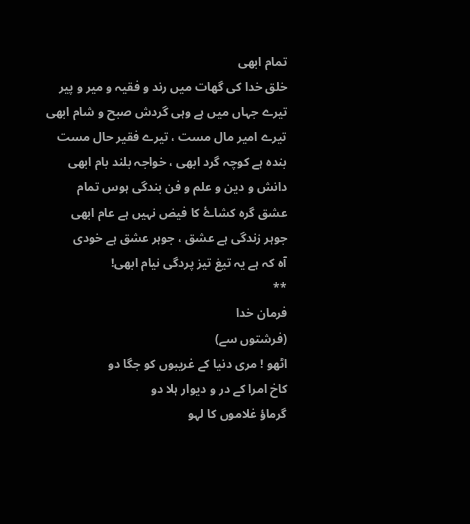تمام ابھی
خلق خدا کی گھات میں رند و فقیہ و میر و پیر
تیرے جہاں میں ہے وہی گردش صبح و شام ابھی
تیرے امیر مال مست ، تیرے فقیر حال مست
بندہ ہے کوچہ گرد ابھی ، خواجہ بلند بام ابھی
دانش و دین و علم و فن بندگی ہوس تمام
عشق گرہ کشاۓ کا فیض نہیں ہے عام ابھی
جوہر زندگی ہے عشق ، جوہر عشق ہے خودی
آہ کہ ہے یہ تیغ تیز پردگی نیام ابھی!
**
فرمان خدا
(فرشتوں سے)
اٹھو ! مری دنیا کے غریبوں کو جگا دو
کاخ امرا کے در و دیوار ہلا دو
گرماؤ غلاموں کا لہو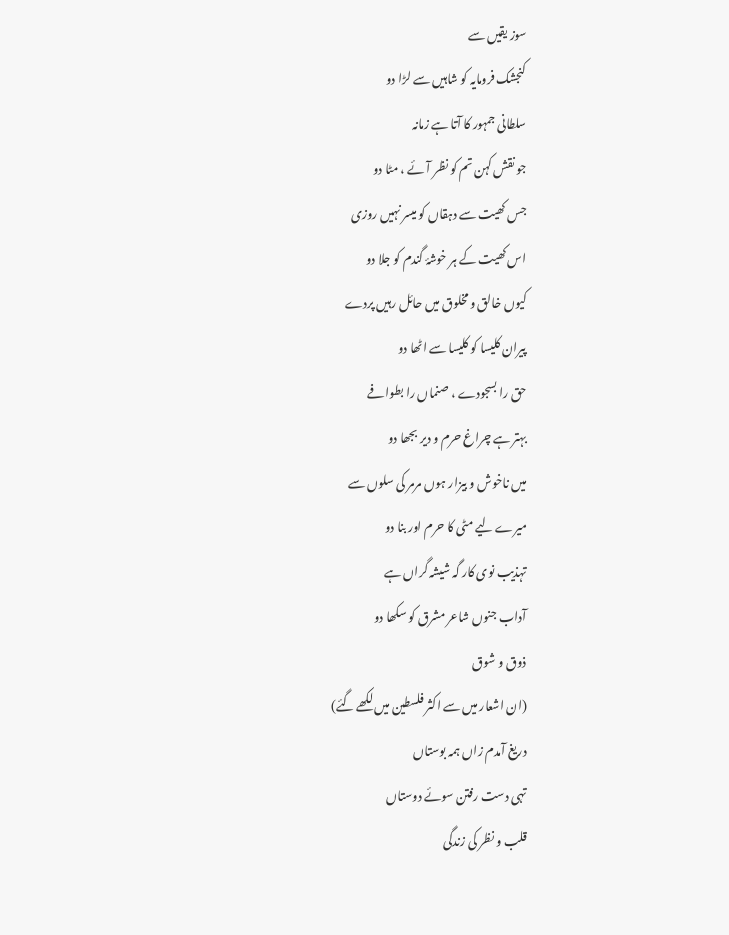سوز یقیں سے
کنجشک فرومایہ کو شاہیں سے لڑا دو
سلطانی جمہور کا آتا ہے زمانہ
جو نقش کہن تم کو نظر آئے ، مٹا دو
جس کھیت سے دہقاں کو میسر نہیں روزی
اس کھیت کے ہر خوشۂ گندم کو جلا دو
کیوں خالق و مخلوق میں حائل رہیں پردے
پیران کلیسا کو کلیسا سے اٹھا دو
حق را بسجودے ، صنماں را بطوافے
بہتر ہے چراغ حرم و دیر بجھا دو
میں ناخوش و بیزار ہوں مرمر کی سلوں سے
میرے لیے مٹی کا حرم اور بنا دو
تہذیب نوی کار گہ شیشہ گراں ہے
آداب جنوں شاعر مشرق کو سکھا دو
ذوق و شوق
(ان اشعار میں سے اکثر فلسطین میں لکھے گئے)
دریغ آمدم زاں ہمہ بوستاں
تہی دست رفتن سوئے دوستاں
قلب و نظر کی زندگی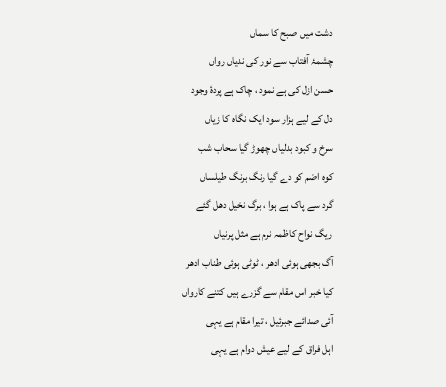دشت میں صبح کا سماں
چشمۂ آفتاب سے نور کی ندیاں رواں
حسن ازل کی ہے نمود ، چاک ہے پردۂ وجود
دل کے لیے ہزار سود ایک نگاہ کا زیاں
سرخ و کبود بدلیاں چھوڑ گیا سحاب شب
کوہ اضم کو دے گیا رنگ برنگ طیلساں
گرد سے پاک ہے ہوا ، برگ نخیل دھل گئے
ریگ نواح کاظمہ نرم ہے مثل پرنیاں
آگ بجھی ہوئی ادھر ، ٹوٹی ہوئی طناب ادھر
کیا خبر اس مقام سے گزرے ہیں کتنے کارواں
آئی صدائے جبرئیل ، تیرا مقام ہے یہی
اہل فراق کے لیے عیش دوام ہے یہی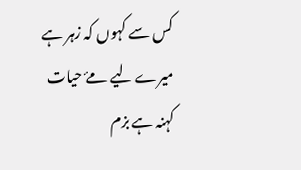کس سے کہوں کہ زہر ہے میرے لیے مۓ حیات
کہنہ ہے بزم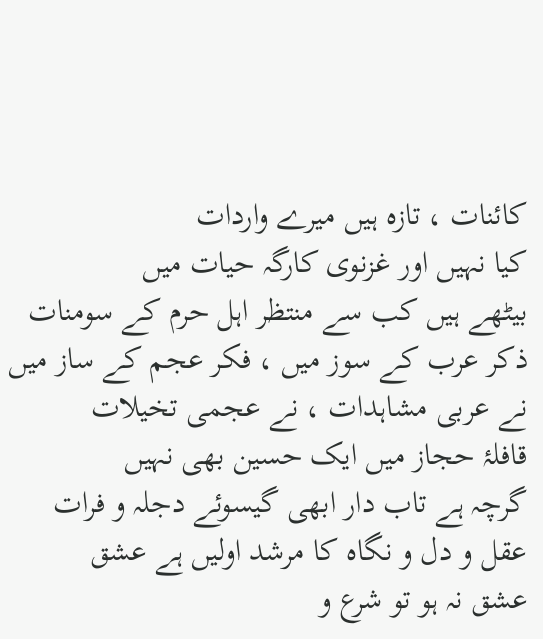کائنات ، تازہ ہیں میرے واردات
کیا نہیں اور غزنوی کارگہ حیات میں
بیٹھے ہیں کب سے منتظر اہل حرم کے سومنات
ذکر عرب کے سوز میں ، فکر عجم کے ساز میں
نے عربی مشاہدات ، نے عجمی تخیلات
قافلۂ حجاز میں ایک حسین بھی نہیں
گرچہ ہے تاب دار ابھی گیسوئے دجلہ و فرات
عقل و دل و نگاہ کا مرشد اولیں ہے عشق
عشق نہ ہو تو شرع و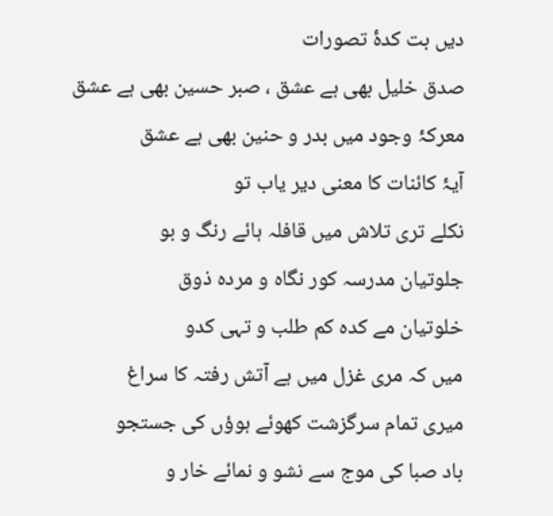دیں بت کدۂ تصورات
صدق خلیل بھی ہے عشق ، صبر حسین بھی ہے عشق
معرکۂ وجود میں بدر و حنین بھی ہے عشق
آیۂ کائنات کا معنی دیر یاب تو
نکلے تری تلاش میں قافلہ ہائے رنگ و بو
جلوتیان مدرسہ کور نگاہ و مردہ ذوق
خلوتیان مے کدہ کم طلب و تہی کدو
میں کہ مری غزل میں ہے آتش رفتہ کا سراغ
میری تمام سرگزشت کھوئے ہوؤں کی جستجو
باد صبا کی موج سے نشو و نمائے خار و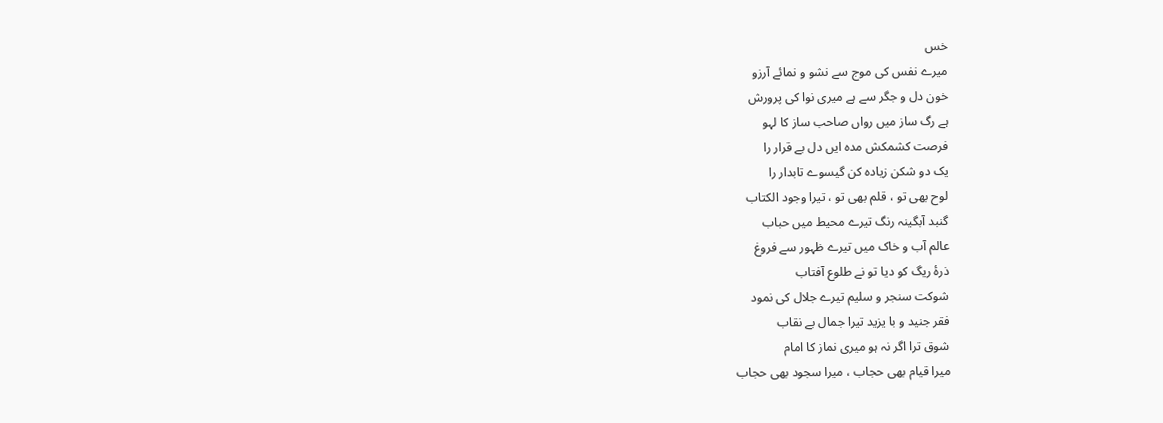خس
میرے نفس کی موج سے نشو و نمائے آرزو
خون دل و جگر سے ہے میری نوا کی پرورش
ہے رگ ساز میں رواں صاحب ساز کا لہو
فرصت کشمکش مدہ ایں دل بے قرار را
یک دو شکن زیادہ کن گیسوے تابدار را
لوح بھی تو ، قلم بھی تو ، تیرا وجود الکتاب
گنبد آبگینہ رنگ تیرے محیط میں حباب
عالم آب و خاک میں تیرے ظہور سے فروغ
ذرۂ ریگ کو دیا تو نے طلوع آفتاب
شوکت سنجر و سلیم تیرے جلال کی نمود
فقر جنید و با یزید تیرا جمال بے نقاب
شوق ترا اگر نہ ہو میری نماز کا امام
میرا قیام بھی حجاب ، میرا سجود بھی حجاب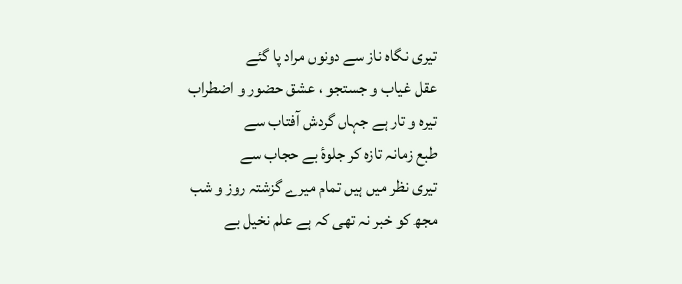تیری نگاہ ناز سے دونوں مراد پا گئے
عقل غیاب و جستجو ، عشق حضور و اضطراب
تیرہ و تار ہے جہاں گردش آفتاب سے
طبع زمانہ تازہ کر جلوۂ بے حجاب سے
تیری نظر میں ہیں تمام میرے گزشتہ روز و شب
مجھ کو خبر نہ تھی کہ ہے علم نخیل بے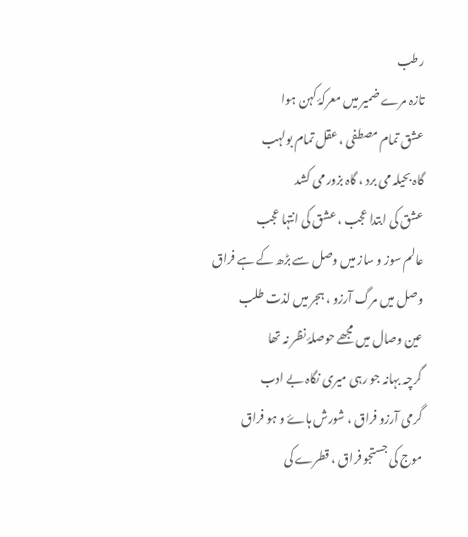رطب
تازہ مرے ضمیر میں معرکۂ کہن ہوا
عشق تمام مصطفی ، عقل تمام بولہب
گاہ بحیلہ می برد ، گاہ بزور می کشد
عشق کی ابتدا عجب ، عشق کی انتہا عجب
عالم سوز و ساز میں وصل سے بڑھ کے ہے فراق
وصل میں مرگ آرزو ، ہجر میں لذت طلب
عین وصال میں مجھے حوصلۂ نظر نہ تھا
گرچہ بہانہ جو رہی میری نگاہ بے ادب
گرمی آرزو فراق ، شورش ہاۓ و ہو فراق
موج کی جستجو فراق ، قطرے کی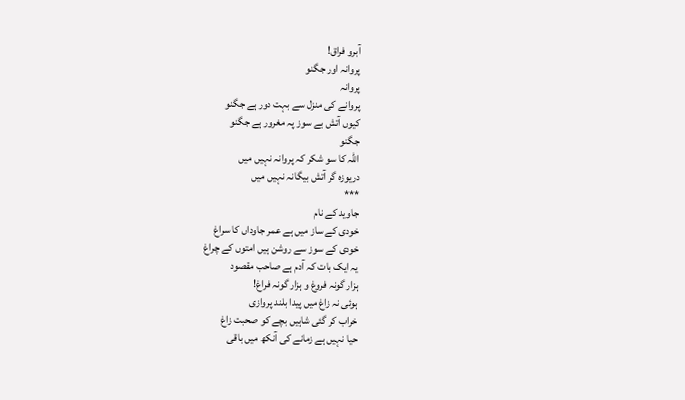آبرو فراق!
پروانہ اور جگنو
پروانہ
پروانے کی منزل سے بہت دور ہے جگنو
کیوں آتش بے سوز پہ مغرور ہے جگنو
جگنو
اللہ کا سو شکر کہ پروانہ نہیں میں
دریوزہ گر آتش بیگانہ نہیں میں
***
جاوید کے نام
خودی کے ساز میں ہے عمر جاوداں کا سراغ
خودی کے سوز سے روشن ہیں امتوں کے چراغ
یہ ایک بات کہ آدم ہے صاحب مقصود
ہزار گونہ فروغ و ہزار گونہ فراغ!
ہوئی نہ زاغ میں پیدا بلند پروازی
خراب کر گئی شاہیں بچے کو صحبت زاغ
حیا نہیں ہے زمانے کی آنکھ میں باقی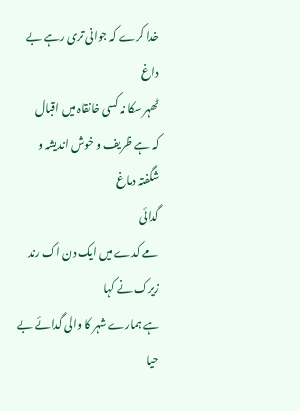خدا کرے کہ جوانی تری رہے بے داغ
ٹھہر سکا نہ کسی خانقاہ میں اقبال
کہ ہے ظریف و خوش اندیشہ و شگفتہ دماغ
گدائی
مے کدے میں ایک دن اک رند زیرک نے کہا
ہے ہمارے شہر کا والی گدائے بے حیا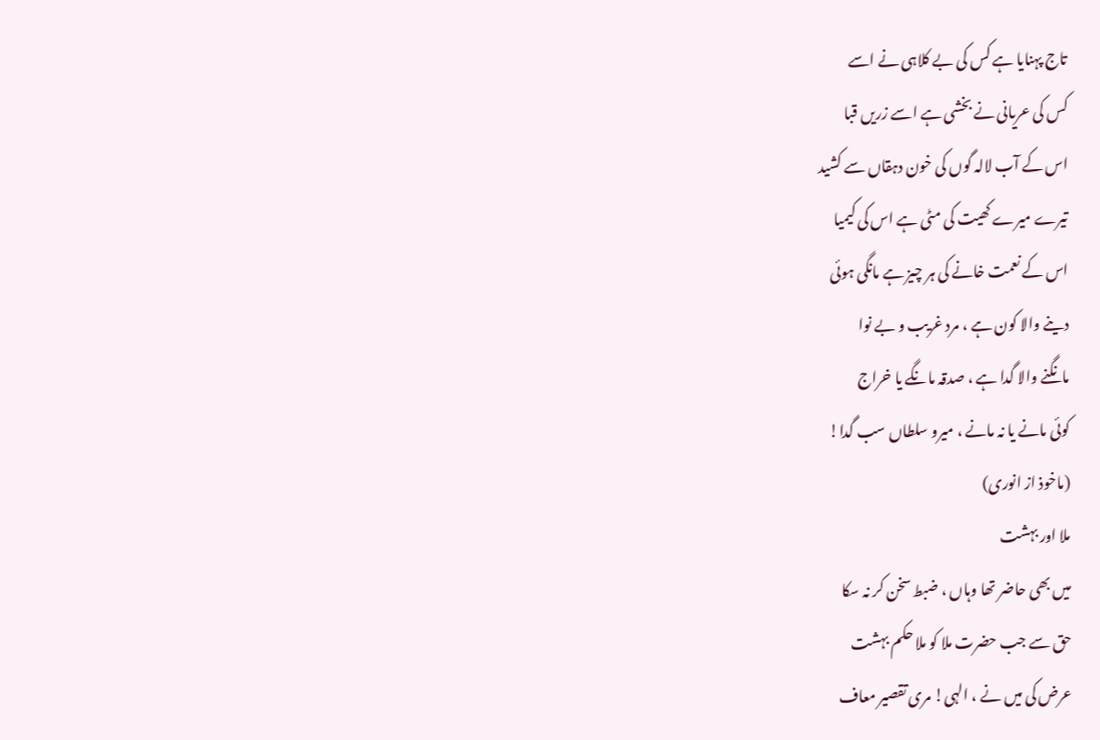تاج پہنایا ہے کس کی بے کلاہی نے اسے
کس کی عریانی نے بخشی ہے اسے زریں قبا
اس کے آب لالہ گوں کی خون دہقاں سے کشید
تیرے میرے کھیت کی مٹی ہے اس کی کیمیا
اس کے نعمت خانے کی ہر چیز ہے مانگی ہوئی
دینے والا کون ہے ، مرد غریب و بے نوا
مانگنے والا گدا ہے ، صدقہ مانگے یا خراج
کوئی مانے یا نہ مانے ، میرو سلطاں سب گدا!
(ماخوذ از انوری)
ملا اور بہشت
میں بھی حاضر تھا وہاں ، ضبط سخن کر نہ سکا
حق سے جب حضرت ملا کو ملا حکم بہشت
عرض کی میں نے ، الہی! مری تقصیر معاف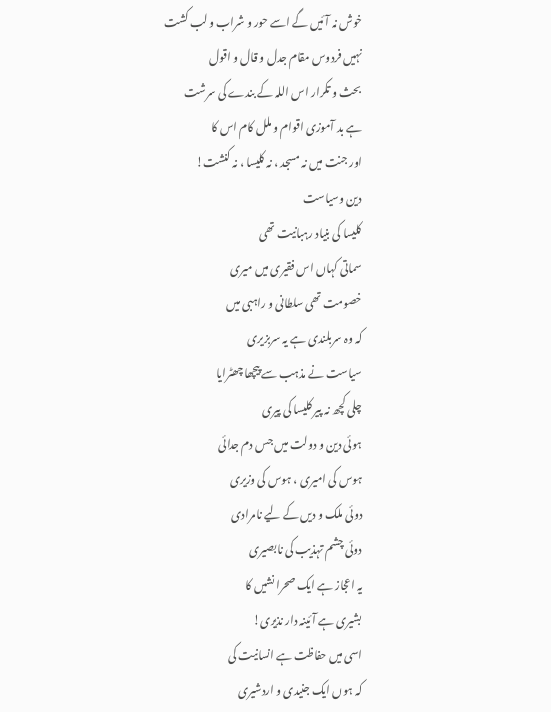خوش نہ آئیں گے اسے حور و شراب و لب کشت
نہیں فردوس مقام جدل و قال و اقول
بحث و تکرار اس اللہ کے بندے کی سرشت
ہے بد آموزی اقوام و ملل کام اس کا
اور جنت میں نہ مسجد ، نہ کلیسا ، نہ کنشت!
دین وسیاست
کلیسا کی بنیاد رہبانیت تھی
سماتی کہاں اس فقیری میں میری
خصومت تھی سلطانی و راہبی میں
کہ وہ سربلندی ہے یہ سربزیری
سیاست نے مذہب سے پیچھا چھٹرایا
چلی کچھ نہ پیر کلیسا کی پیری
ہوئی دین و دولت میں جس دم جدائی
ہوس کی امیری ، ہوس کی وزیری
دوئی ملک و دیں کے لیے نامرادی
دوئی چشم تہذیب کی نابصیری
یہ اعجاز ہے ایک صحرا نشیں کا
بشیری ہے آئینہ دار نذیری!
اسی میں حفاظت ہے انسانیت کی
کہ ہوں ایک جنیدی و اردشیری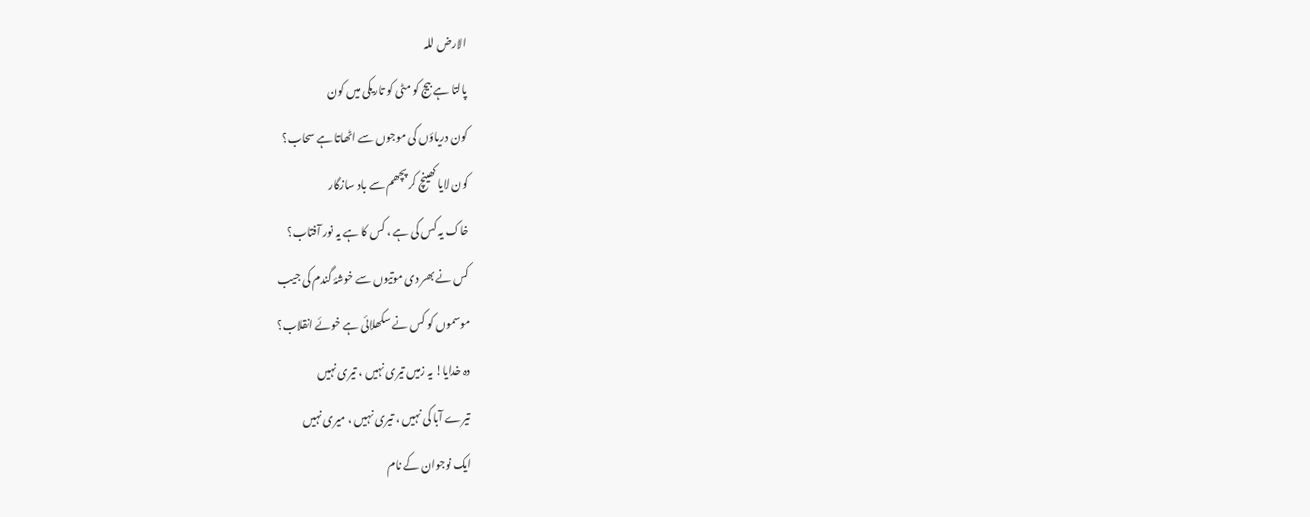الارض للہ
پالتا ہے بیج کو مٹی کو تاریکی میں کون
کون دریاؤں کی موجوں سے اٹھاتا ہے سحاب؟
کون لایا کھینچ کر پچھم سے باد سازگار
خاک یہ کس کی ہے ، کس کا ہے یہ نور آفتاب؟
کس نے بھر دی موتیوں سے خوشۂ گندم کی جیب
موسموں کو کس نے سکھلائی ہے خوئے انقلاب؟
دہ خدایا! یہ زمیں تیری نہیں ، تیری نہیں
تیرے آبا کی نہیں ، تیری نہیں ، میری نہیں
ایک نوجوان کے نام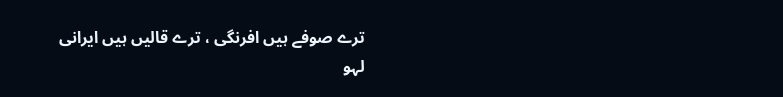ترے صوفے ہیں افرنگی ، ترے قالیں ہیں ایرانی
لہو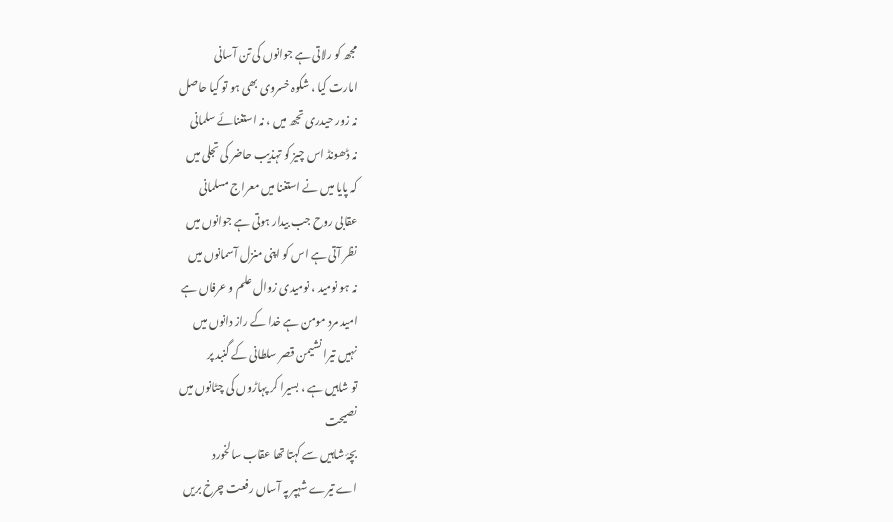مجھ کو رلاتی ہے جوانوں کی تن آسانی
امارت کیا ، شکوہ خسروی بھی ہو تو کیا حاصل
نہ زور حیدری تجھ میں ، نہ استغنائے سلمانی
نہ ڈھونڈ اس چیز کو تہذیب حاضر کی تجلی میں
کہ پایا میں نے استغنا میں معراج مسلمانی
عقابی روح جب بیدار ہوتی ہے جوانوں میں
نظر آتی ہے اس کو اپنی منزل آسمانوں میں
نہ ہو نومید ، نومیدی زوال علم و عرفاں ہے
امید مرد مومن ہے خدا کے راز دانوں میں
نہیں تیرا نشیمن قصر سلطانی کے گنبد پر
تو شاہیں ہے ، بسیرا کر پہاڑوں کی چٹانوں میں
نصیحت
بچۂ شاہیں سے کہتا تھا عقاب سالخورد
اے تیرے شہپر پہ آساں رفعت چرخ بریں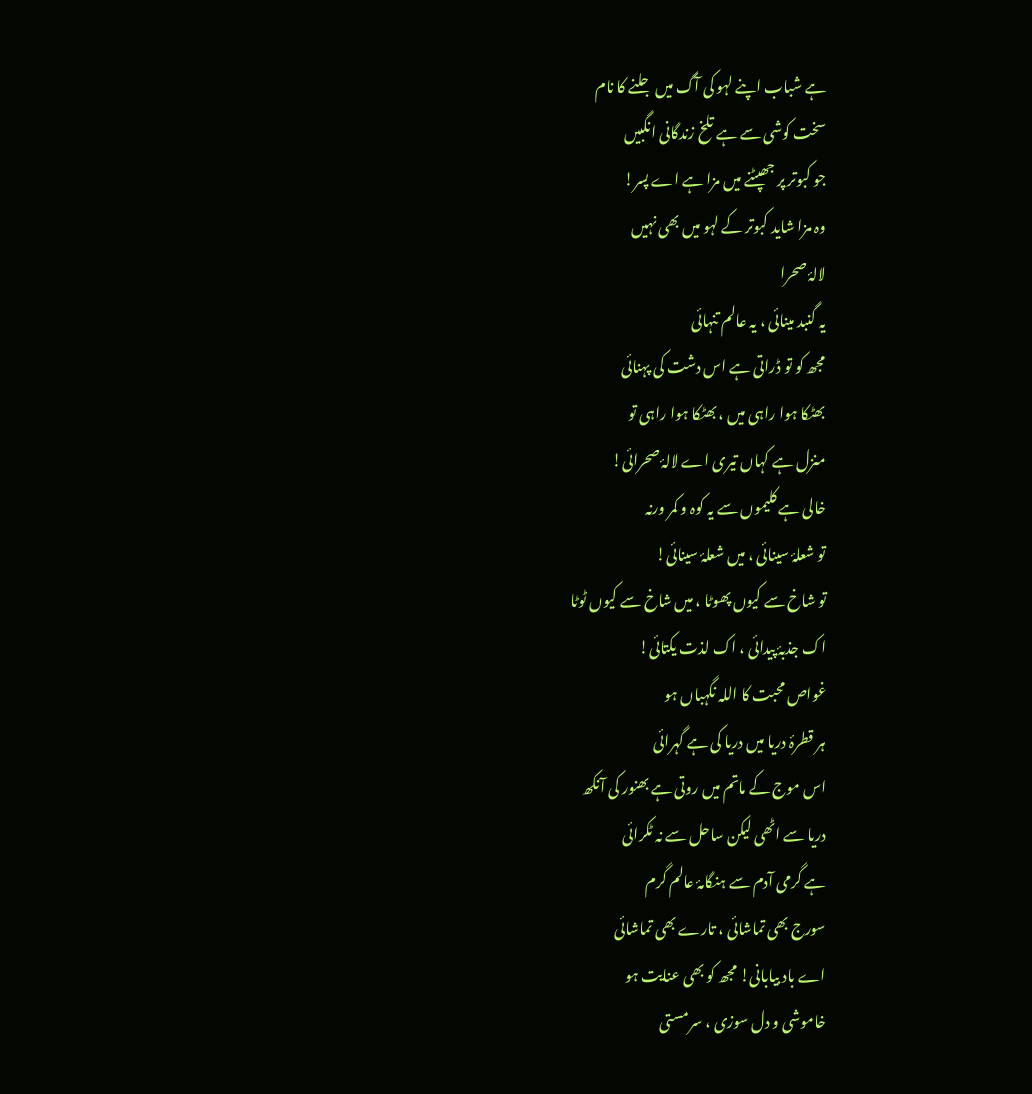ہے شباب اپنے لہو کی آگ میں جلنے کا نام
سخت کوشی سے ہے تلخ زندگانی انگبیں
جو کبوتر پر جھپٹنے میں مزا ہے اے پسر!
وہ مزا شاید کبوتر کے لہو میں بھی نہیں
لالۂ صحرا
یہ گنبد مینائی ، یہ عالم تنہائی
مجھ کو تو ڈراتی ہے اس دشت کی پہنائی
بھٹکا ہوا راہی میں ، بھٹکا ہوا راہی تو
منزل ہے کہاں تیری اے لالۂ صحرائی!
خالی ہے کلیموں سے یہ کوہ و کمر ورنہ
تو شعلۂ سینائی ، میں شعلۂ سینائی!
تو شاخ سے کیوں پھوٹا ، میں شاخ سے کیوں ٹوٹا
اک جذبۂ پیدائی ، اک لذت یکتائی!
غواص محبت کا اللہ نگہباں ہو
ہر قطرۂ دریا میں دریا کی ہے گہرائی
اس موج کے ماتم میں روتی ہے بھنور کی آنکھ
دریا سے اٹھی لیکن ساحل سے نہ ٹکرائی
ہے گرمی آدم سے ہنگامۂ عالم گرم
سورج بھی تماشائی ، تارے بھی تماشائی
اے باد بیابانی! مجھ کو بھی عنایت ہو
خاموشی و دل سوزی ، سرمستی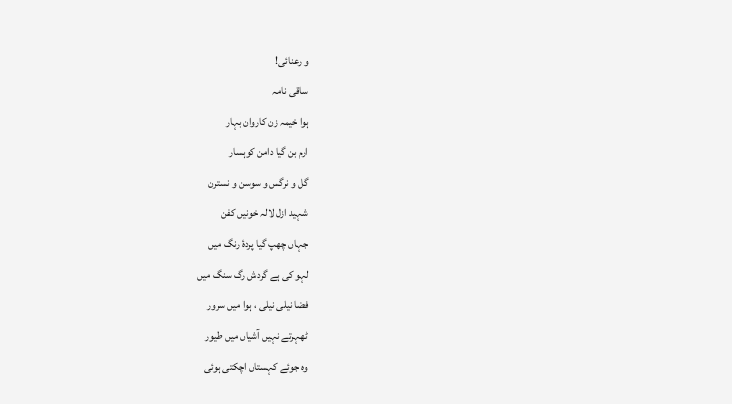و رعنائی!
ساقی نامہ
ہوا خیمہ زن کاروان بہار
ارم بن گیا دامن کوہسار
گل و نرگس و سوسن و نسترن
شہید ازل لالہ خونیں کفن
جہاں چھپ گیا پردۂ رنگ میں
لہو کی ہے گردش رگ سنگ میں
فضا نیلی نیلی ، ہوا میں سرور
ٹھہرتے نہیں آشیاں میں طیور
وہ جوئے کہستاں اچکتی ہوئی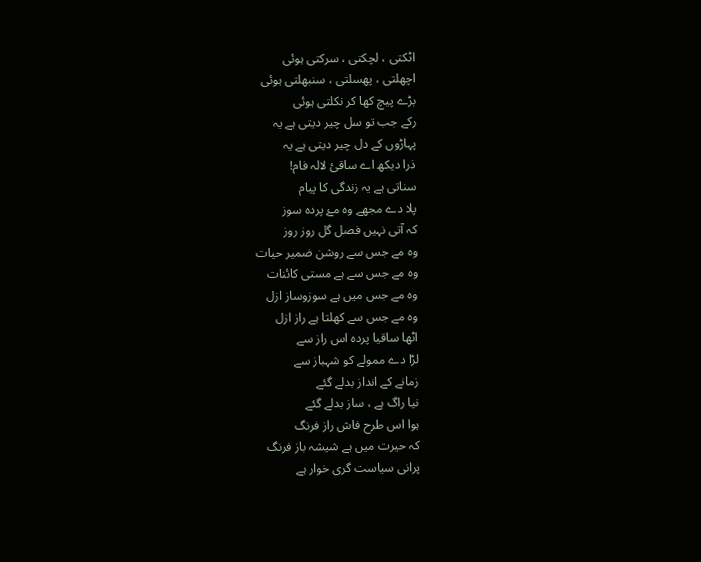اٹکتی ، لچکتی ، سرکتی ہوئی
اچھلتی ، پھسلتی ، سنبھلتی ہوئی
بڑے پیچ کھا کر نکلتی ہوئی
رکے جب تو سل چیر دیتی ہے یہ
پہاڑوں کے دل چیر دیتی ہے یہ
ذرا دیکھ اے ساقئ لالہ فام!
سناتی ہے یہ زندگی کا پیام
پلا دے مجھے وہ مۓ پردہ سوز
کہ آتی نہیں فصل گل روز روز
وہ مے جس سے روشن ضمیر حیات
وہ مے جس سے ہے مستی کائنات
وہ مے جس میں ہے سوزوساز ازل
وہ مے جس سے کھلتا ہے راز ازل
اٹھا ساقیا پردہ اس راز سے
لڑا دے ممولے کو شہباز سے
زمانے کے انداز بدلے گئے
نیا راگ ہے ، ساز بدلے گئے
ہوا اس طرح فاش راز فرنگ
کہ حیرت میں ہے شیشہ باز فرنگ
پرانی سیاست گری خوار ہے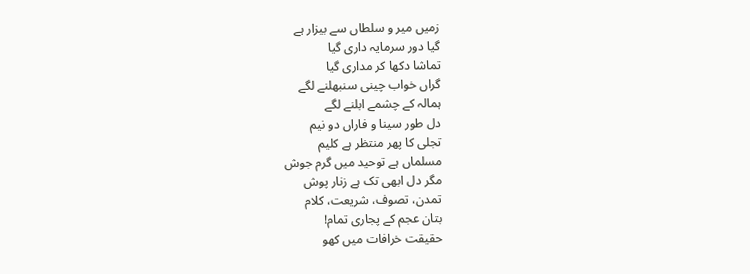زمیں میر و سلطاں سے بیزار ہے
گیا دور سرمایہ داری گیا
تماشا دکھا کر مداری گیا
گراں خواب چینی سنبھلنے لگے
ہمالہ کے چشمے ابلنے لگے
دل طور سینا و فاراں دو نیم
تجلی کا پھر منتظر ہے کلیم
مسلماں ہے توحید میں گرم جوش
مگر دل ابھی تک ہے زنار پوش
تمدن، تصوف، شریعت، کلام
بتان عجم کے پجاری تمام!
حقیقت خرافات میں کھو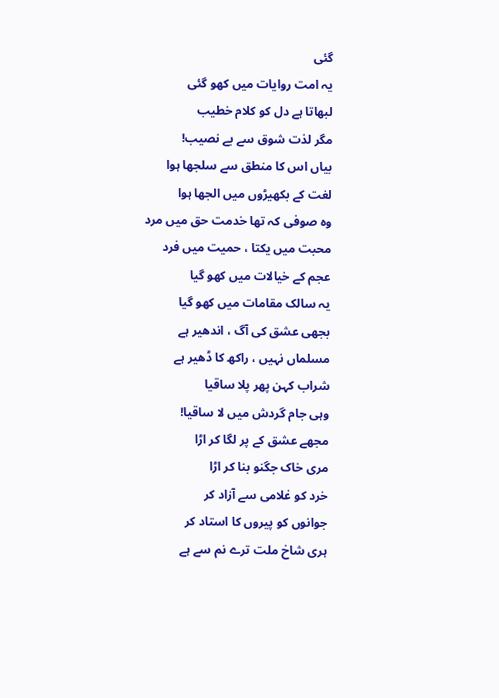گئی
یہ امت روایات میں کھو گئی
لبھاتا ہے دل کو کلام خطیب
مگر لذت شوق سے بے نصیب!
بیاں اس کا منطق سے سلجھا ہوا
لغت کے بکھیڑوں میں الجھا ہوا
وہ صوفی کہ تھا خدمت حق میں مرد
محبت میں یکتا ، حمیت میں فرد
عجم کے خیالات میں کھو گیا
یہ سالک مقامات میں کھو گیا
بجھی عشق کی آگ ، اندھیر ہے
مسلماں نہیں ، راکھ کا ڈھیر ہے
شراب کہن پھر پلا ساقیا
وہی جام گردش میں لا ساقیا!
مجھے عشق کے پر لگا کر اڑا
مری خاک جگنو بنا کر اڑا
خرد کو غلامی سے آزاد کر
جوانوں کو پیروں کا استاد کر
ہری شاخ ملت ترے نم سے ہے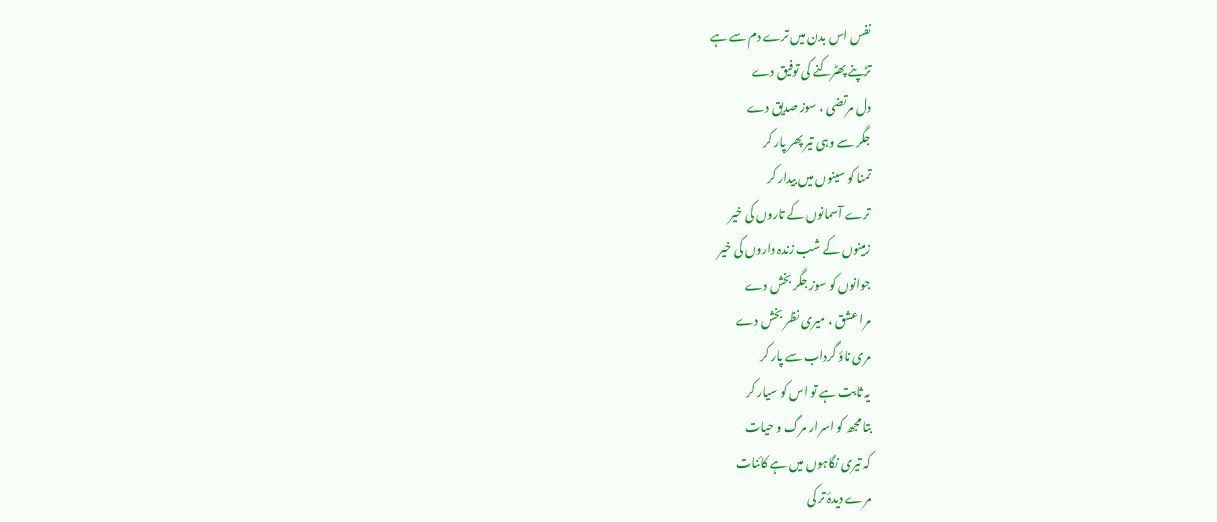نفس اس بدن میں ترے دم سے ہے
تڑپنے پھٹرکنے کی توفیق دے
دل مرتضی ، سوز صدیق دے
جگر سے وہی تیر پھر پار کر
تمنا کو سینوں میں بیدار کر
ترے آسمانوں کے تاروں کی خیر
زمینوں کے شب زندہ داروں کی خیر
جوانوں کو سوز جگر بخش دے
مرا عشق ، میری نظر بخش دے
مری ناؤ گرداب سے پار کر
یہ ثابت ہے تو اس کو سیار کر
بتا مجھ کو اسرار مرگ و حیات
کہ تیری نگاہوں میں ہے کائنات
مرے دیدۂ تر کی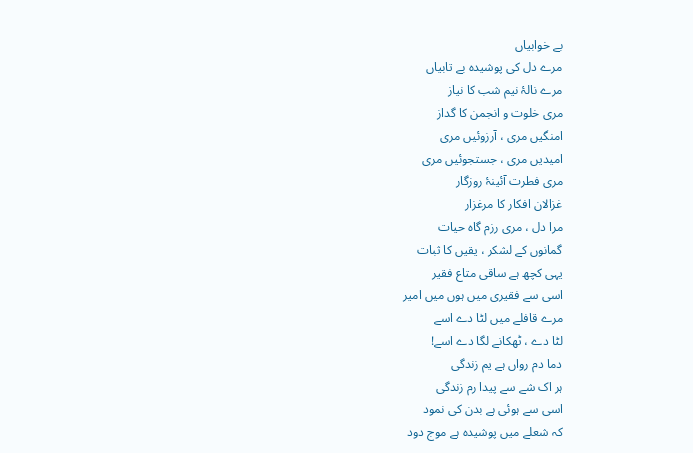بے خوابیاں
مرے دل کی پوشیدہ بے تابیاں
مرے نالۂ نیم شب کا نیاز
مری خلوت و انجمن کا گداز
امنگیں مری ، آرزوئیں مری
امیدیں مری ، جستجوئیں مری
مری فطرت آئینۂ روزگار
غزالان افکار کا مرغزار
مرا دل ، مری رزم گاہ حیات
گمانوں کے لشکر ، یقیں کا ثبات
یہی کچھ ہے ساقی متاع فقیر
اسی سے فقیری میں ہوں میں امیر
مرے قافلے میں لٹا دے اسے
لٹا دے ، ٹھکانے لگا دے اسے!
دما دم رواں ہے یم زندگی
ہر اک شے سے پیدا رم زندگی
اسی سے ہوئی ہے بدن کی نمود
کہ شعلے میں پوشیدہ ہے موج دود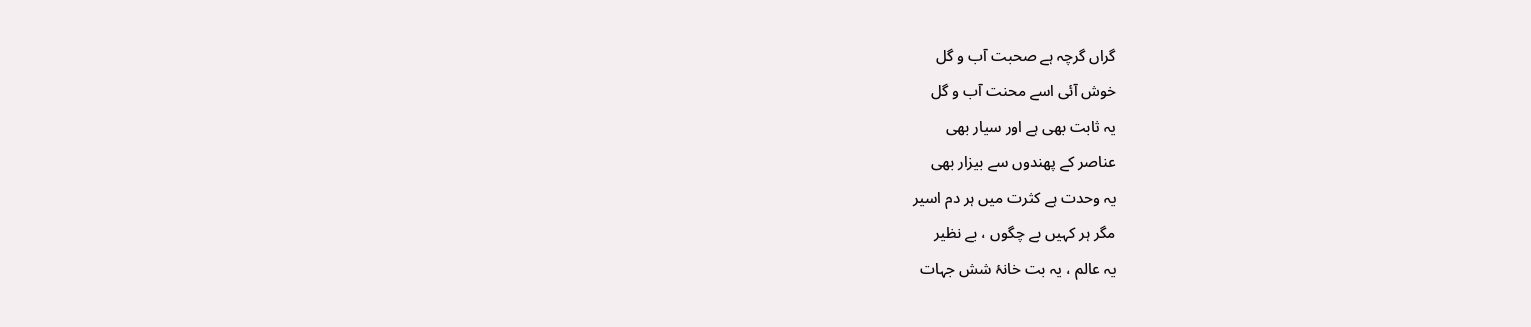گراں گرچہ ہے صحبت آب و گل
خوش آئی اسے محنت آب و گل
یہ ثابت بھی ہے اور سیار بھی
عناصر کے پھندوں سے بیزار بھی
یہ وحدت ہے کثرت میں ہر دم اسیر
مگر ہر کہیں بے چگوں ، بے نظیر
یہ عالم ، یہ بت خانۂ شش جہات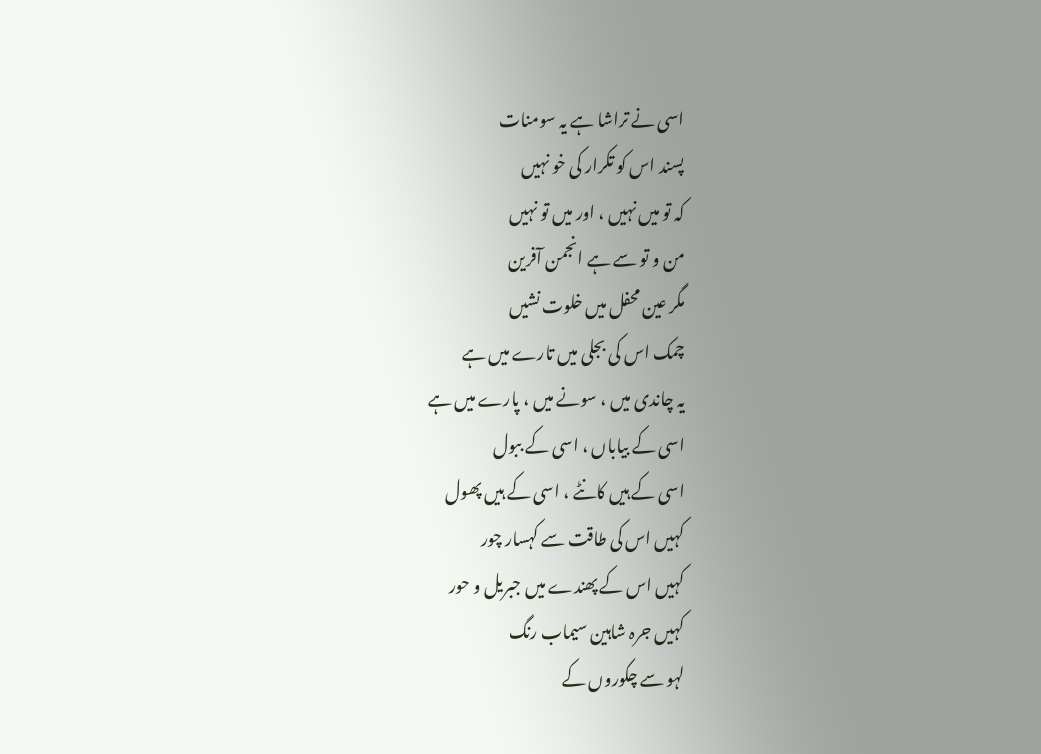اسی نے تراشا ہے یہ سومنات
پسند اس کو تکرار کی خو نہیں
کہ تو میں نہیں ، اور میں تو نہیں
من و تو سے ہے انجمن آفرین
مگر عین محفل میں خلوت نشیں
چمک اس کی بجلی میں تارے میں ہے
یہ چاندی میں ، سونے میں ، پارے میں ہے
اسی کے بیاباں ، اسی کے ببول
اسی کے ہیں کانٹے ، اسی کے ہیں پھول
کہیں اس کی طاقت سے کہسار چور
کہیں اس کے پھندے میں جبریل و حور
کہیں جرہ شاہین سیماب رنگ
لہو سے چکوروں کے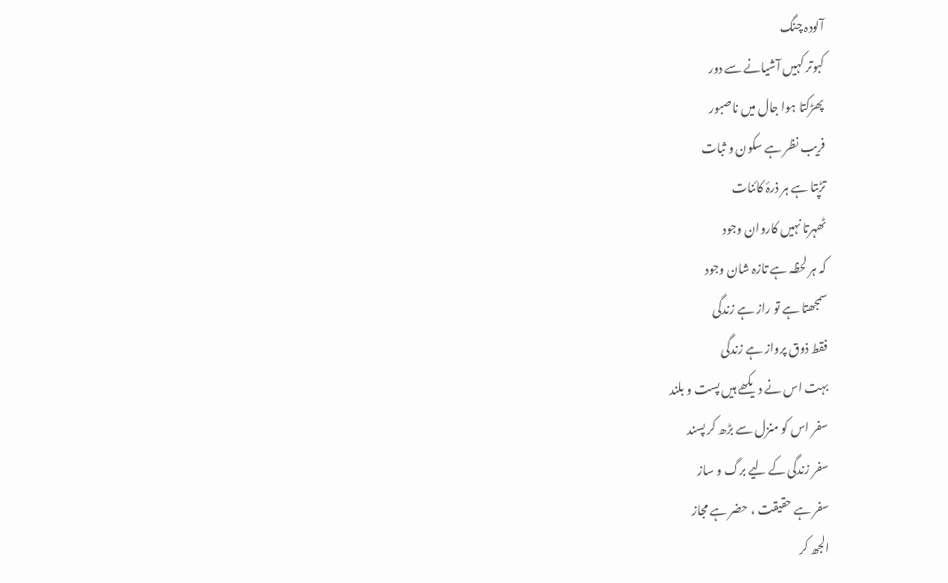آلودہ چنگ
کبوتر کہیں آشیانے سے دور
پھڑکتا ہوا جال میں ناصبور
فریب نظر ہے سکون و ثبات
تڑپتا ہے ہر ذرۂ کائنات
ٹھہرتا نہیں کاروان وجود
کہ ہر لحظہ ہے تازہ شان وجود
سمجھتا ہے تو راز ہے زندگی
فقط ذوق پرواز ہے زندگی
بہت اس نے دیکھے ہیں پست و بلند
سفر اس کو منزل سے بڑھ کر پسند
سفر زندگی کے لیے برگ و ساز
سفر ہے حقیقت ، حضر ہے مجاز
الجھ کر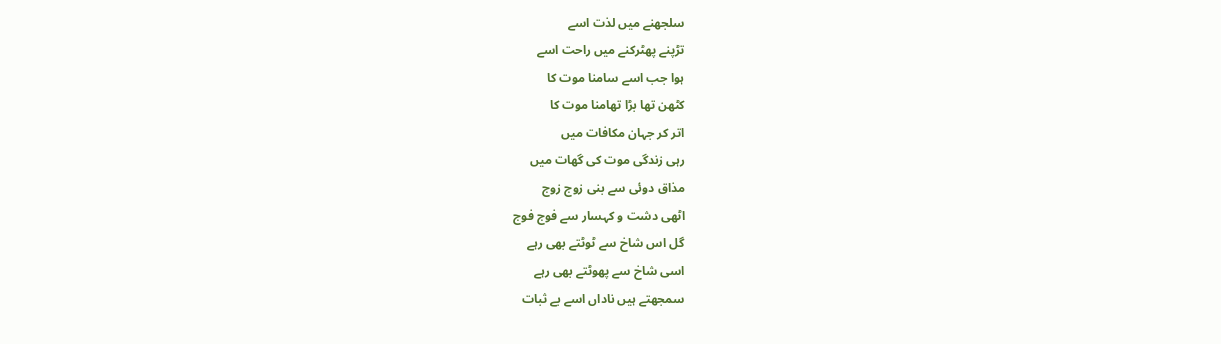سلجھنے میں لذت اسے
تڑپنے پھٹرکنے میں راحت اسے
ہوا جب اسے سامنا موت کا
کٹھن تھا بڑا تھامنا موت کا
اتر کر جہان مکافات میں
رہی زندگی موت کی گھات میں
مذاق دوئی سے بنی زوج زوج
اٹھی دشت و کہسار سے فوج فوج
گل اس شاخ سے ٹوٹتے بھی رہے
اسی شاخ سے پھوٹتے بھی رہے
سمجھتے ہیں ناداں اسے بے ثبات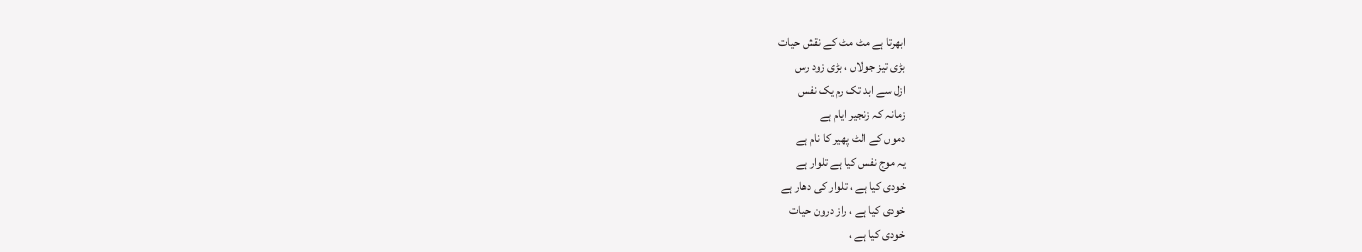ابھرتا ہے مٹ مٹ کے نقش حیات
بڑی تیز جولاں ، بڑی زود رس
ازل سے ابد تک رم یک نفس
زمانہ کہ زنجیر ایام ہے
دموں کے الٹ پھیر کا نام ہے
یہ موج نفس کیا ہے تلوار ہے
خودی کیا ہے ، تلوار کی دھار ہے
خودی کیا ہے ، راز درون حیات
خودی کیا ہے ،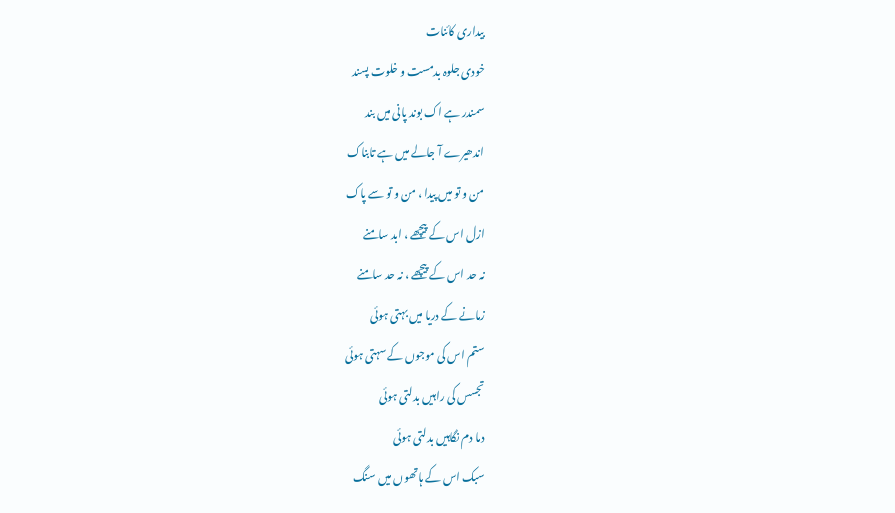بیداری کائنات
خودی جلوہ بدمست و خلوت پسند
سمندر ہے اک بوند پانی میں بند
اندھیرے آ جالے میں ہے تابناک
من و تو میں پیدا ، من و تو سے پاک
ازل اس کے پیچھے ، ابد سامنے
نہ حد اس کے پیچھے ، نہ حد سامنے
زمانے کے دریا میں بہتی ہوئی
ستم اس کی موجوں کے سہتی ہوئی
تجسس کی راہیں بدلتی ہوئی
دما دم نگاہیں بدلتی ہوئی
سبک اس کے ہاتھوں میں سنگ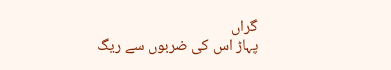گراں
پہاڑ اس کی ضربوں سے ریگ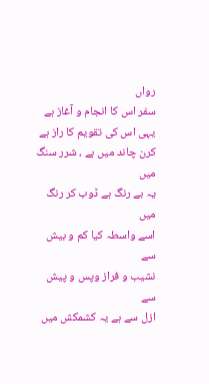رواں
سفر اس کا انجام و آغاز ہے
یہی اس کی تقویم کا راز ہے
کرن چاند میں ہے ، شرر سنگ میں
یہ بے رنگ ہے ڈوب کر رنگ میں
اسے واسطہ کیا کم و بیش سے
نشیب و فراز وپس و پیش سے
ازل سے ہے یہ کشمکش میں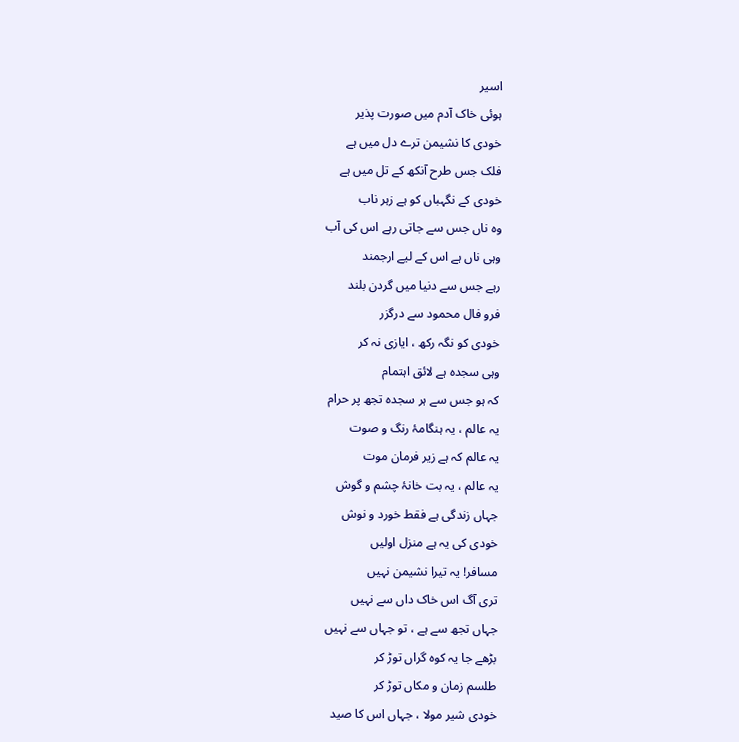اسیر
ہوئی خاک آدم میں صورت پذیر
خودی کا نشیمن ترے دل میں ہے
فلک جس طرح آنکھ کے تل میں ہے
خودی کے نگہباں کو ہے زہر ناب
وہ ناں جس سے جاتی رہے اس کی آب
وہی ناں ہے اس کے لیے ارجمند
رہے جس سے دنیا میں گردن بلند
فرو فال محمود سے درگزر
خودی کو نگہ رکھ ، ایازی نہ کر
وہی سجدہ ہے لائق اہتمام
کہ ہو جس سے ہر سجدہ تجھ پر حرام
یہ عالم ، یہ ہنگامۂ رنگ و صوت
یہ عالم کہ ہے زیر فرمان موت
یہ عالم ، یہ بت خانۂ چشم و گوش
جہاں زندگی ہے فقط خورد و نوش
خودی کی یہ ہے منزل اولیں
مسافر! یہ تیرا نشیمن نہیں
تری آگ اس خاک داں سے نہیں
جہاں تجھ سے ہے ، تو جہاں سے نہیں
بڑھے جا یہ کوہ گراں توڑ کر
طلسم زمان و مکاں توڑ کر
خودی شیر مولا ، جہاں اس کا صید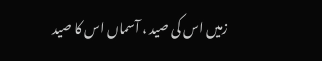زمیں اس کی صید ، آسماں اس کا صید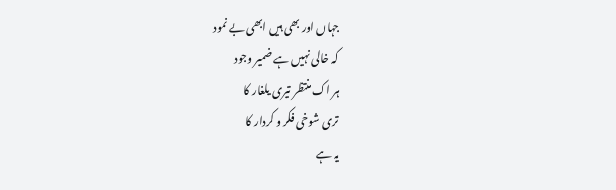جہاں اور بھی ہیں ابھی بے نمود
کہ خالی نہیں ہے ضمیر وجود
ہر اک منتظر تیری یلغار کا
تری شوخی فکر و کردار کا
یہ ہے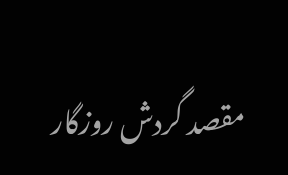مقصد گردش روزگار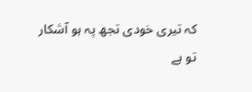کہ تیری خودی تجھ پہ ہو آشکار
تو ہے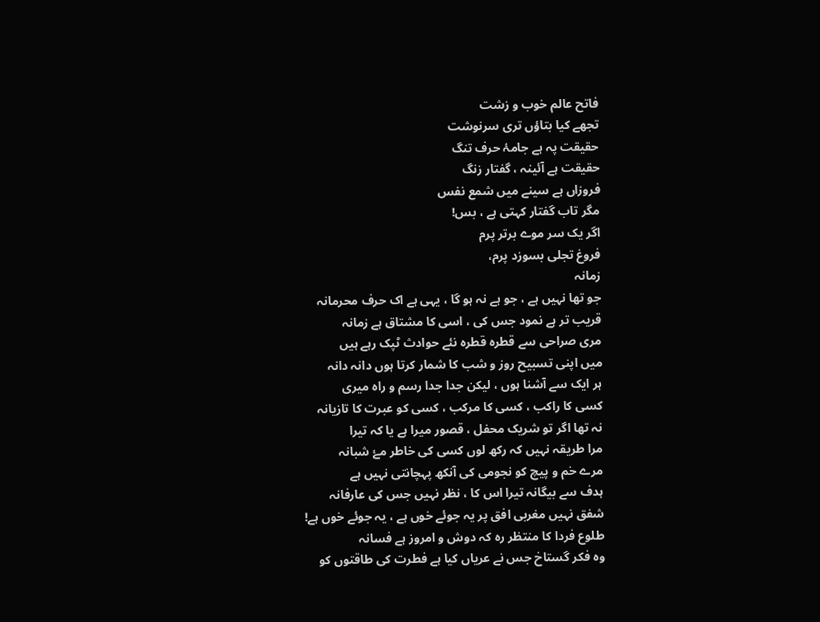فاتح عالم خوب و زشت
تجھے کیا بتاؤں تری سرنوشت
حقیقت پہ ہے جامۂ حرف تنگ
حقیقت ہے آئینہ ، گفتار زنگ
فروزاں ہے سینے میں شمع نفس
مگر تاب گفتار کہتی ہے ، بس!
اگر یک سر موے برتر پرم
فروغ تجلی بسوزد پرم،
زمانہ
جو تھا نہیں ہے ، جو ہے نہ ہو گا ، یہی ہے اک حرف محرمانہ
قریب تر ہے نمود جس کی ، اسی کا مشتاق ہے زمانہ
مری صراحی سے قطرہ قطرہ نئے حوادث ٹپک رہے ہیں
میں اپنی تسبیح روز و شب کا شمار کرتا ہوں دانہ دانہ
ہر ایک سے آشنا ہوں ، لیکن جدا جدا رسم و راہ میری
کسی کا راکب ، کسی کا مرکب ، کسی کو عبرت کا تازیانہ
نہ تھا اگر تو شریک محفل ، قصور میرا ہے یا کہ تیرا
مرا طریقہ نہیں کہ رکھ لوں کسی کی خاطر مۓ شبانہ
مرے خم و پیچ کو نجومی کی آنکھ پہچانتی نہیں ہے
ہدف سے بیگانہ تیرا اس کا ، نظر نہیں جس کی عارفانہ
شفق نہیں مغربی افق پر یہ جوئے خوں ہے ، یہ جوئے خوں ہے!
طلوع فردا کا منتظر رہ کہ دوش و امروز ہے فسانہ
وہ فکر گستاخ جس نے عریاں کیا ہے فطرت کی طاقتوں کو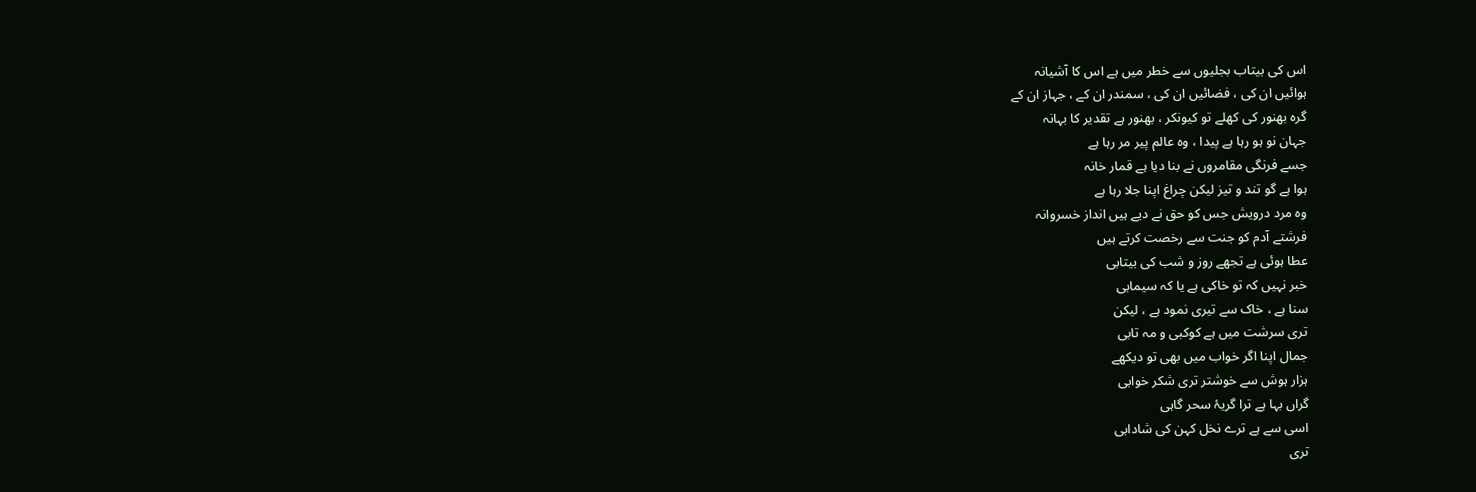اس کی بیتاب بجلیوں سے خطر میں ہے اس کا آشیانہ
ہوائیں ان کی ، فضائیں ان کی ، سمندر ان کے ، جہاز ان کے
گرہ بھنور کی کھلے تو کیونکر ، بھنور ہے تقدیر کا بہانہ
جہان نو ہو رہا ہے پیدا ، وہ عالم پیر مر رہا ہے
جسے فرنگی مقامروں نے بنا دیا ہے قمار خانہ
ہوا ہے گو تند و تیز لیکن چراغ اپنا جلا رہا ہے
وہ مرد درویش جس کو حق نے دیے ہیں انداز خسروانہ
فرشتے آدم کو جنت سے رخصت کرتے ہیں
عطا ہوئی ہے تجھے روز و شب کی بیتابی
خبر نہیں کہ تو خاکی ہے یا کہ سیمابی
سنا ہے ، خاک سے تیری نمود ہے ، لیکن
تری سرشت میں ہے کوکبی و مہ تابی
جمال اپنا اگر خواب میں بھی تو دیکھے
ہزار ہوش سے خوشتر تری شکر خوابی
گراں بہا ہے ترا گریۂ سحر گاہی
اسی سے ہے ترے نخل کہن کی شادابی
تری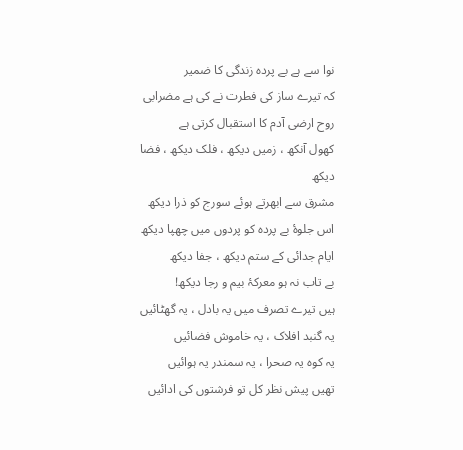نوا سے ہے بے پردہ زندگی کا ضمیر
کہ تیرے ساز کی فطرت نے کی ہے مضرابی
روح ارضی آدم کا استقبال کرتی ہے
کھول آنکھ ، زمیں دیکھ ، فلک دیکھ ، فضا دیکھ
مشرق سے ابھرتے ہوئے سورج کو ذرا دیکھ
اس جلوۂ بے پردہ کو پردوں میں چھپا دیکھ
ایام جدائی کے ستم دیکھ ، جفا دیکھ
بے تاب نہ ہو معرکۂ بیم و رجا دیکھ!
ہیں تیرے تصرف میں یہ بادل ، یہ گھٹائیں
یہ گنبد افلاک ، یہ خاموش فضائیں
یہ کوہ یہ صحرا ، یہ سمندر یہ ہوائیں
تھیں پیش نظر کل تو فرشتوں کی ادائیں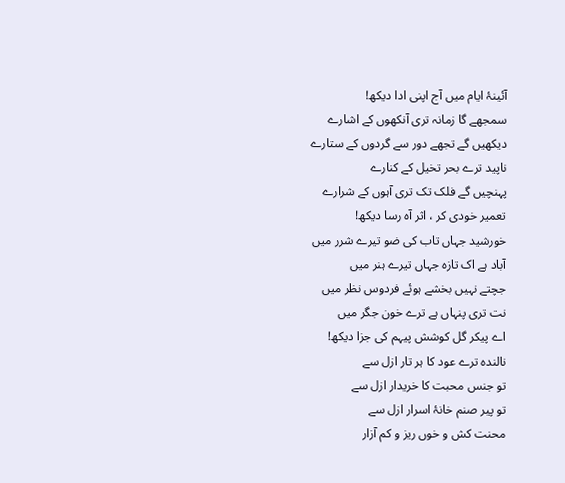آئینۂ ایام میں آج اپنی ادا دیکھ!
سمجھے گا زمانہ تری آنکھوں کے اشارے
دیکھیں گے تجھے دور سے گردوں کے ستارے
ناپید ترے بحر تخیل کے کنارے
پہنچیں گے فلک تک تری آہوں کے شرارے
تعمیر خودی کر ، اثر آہ رسا دیکھ!
خورشید جہاں تاب کی ضو تیرے شرر میں
آباد ہے اک تازہ جہاں تیرے ہنر میں
جچتے نہیں بخشے ہوئے فردوس نظر میں
نت تری پنہاں ہے ترے خون جگر میں
اے پیکر گل کوشش پیہم کی جزا دیکھ!
نالندہ ترے عود کا ہر تار ازل سے
تو جنس محبت کا خریدار ازل سے
تو پیر صنم خانۂ اسرار ازل سے
محنت کش و خوں ریز و کم آزار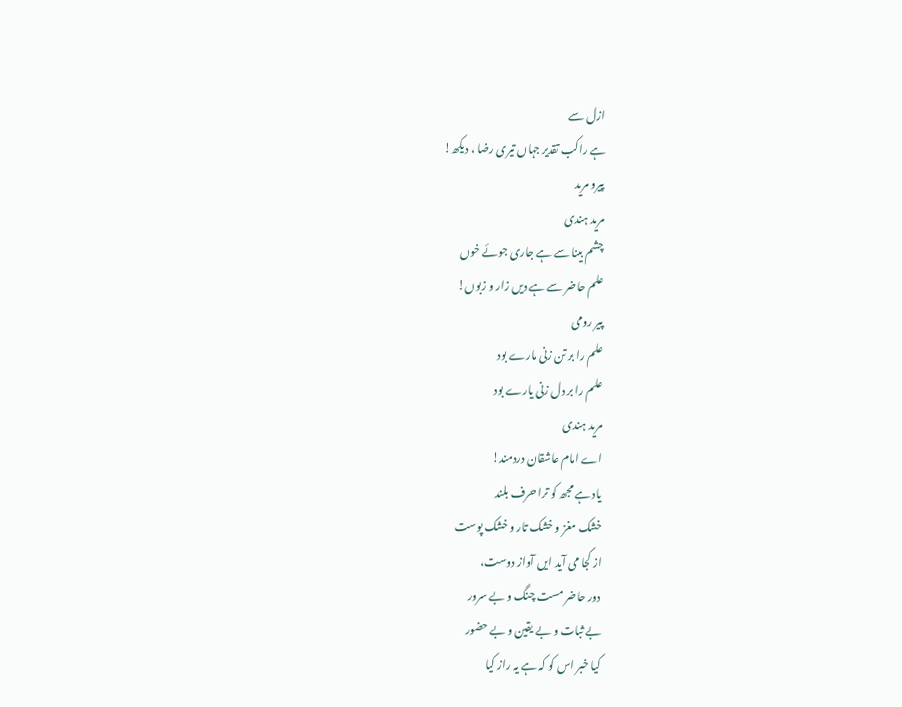ازل سے
ہے راکب تقدیر جہاں تیری رضا ، دیکھ!
پیرو مرید
مرید ہندی
چشم بینا سے ہے جاری جوئے خوں
علم حاضر سے ہے دیں زار و زبوں!
پیر رومی
علم را بر تن زنی مارے بود
علم را بر دل زنی یارے بود
مرید ہندی
اے امام عاشقان دردمند!
یاد ہے مجھ کو ترا حرف بلند
خشک مغز و خشک تار و خشک پوست
از کجا می آید ایں آواز دوست،
دور حاضر مست چنگ و بے سرور
بے ثبات و بے یقین و بے حضور
کیا خبر اس کو کہ ہے یہ راز کیا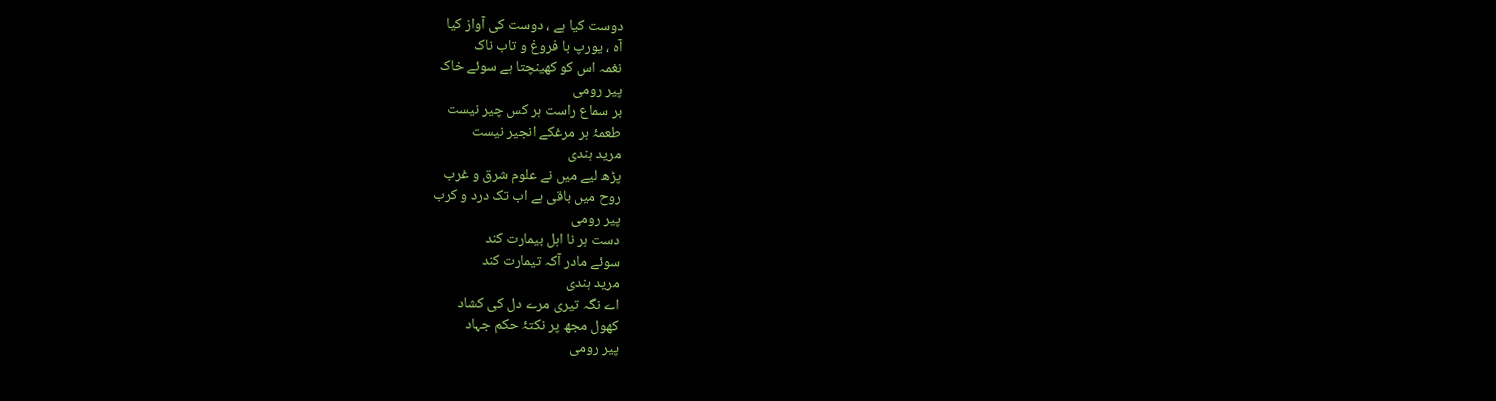دوست کیا ہے ، دوست کی آواز کیا
آہ ، یورپ با فروغ و تاب ناک
نغمہ اس کو کھینچتا ہے سوئے خاک
پیر رومی
بر سماع راست ہر کس چیر نیست
طعمۂ ہر مرغکے انجیر نیست
مرید ہندی
پڑھ لیے میں نے علوم شرق و غرب
روح میں باقی ہے اب تک درد و کرب
پیر رومی
دست ہر نا اہل بیمارت کند
سوئے مادر آکہ تیمارت کند
مرید ہندی
اے نگہ تیری مرے دل کی کشاد
کھول مجھ پر نکتۂ حکم جہاد
پیر رومی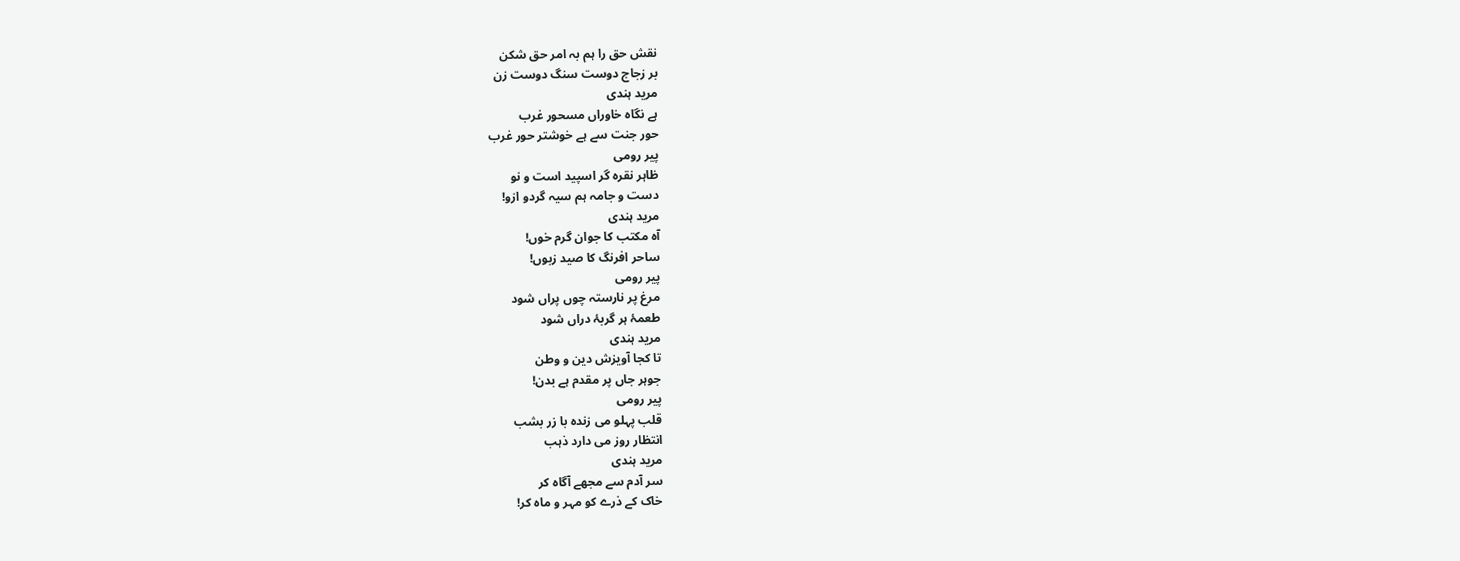نقش حق را ہم بہ امر حق شکن
بر زجاج دوست سنگ دوست زن
مرید ہندی
ہے نگاہ خاوراں مسحور غرب
حور جنت سے ہے خوشتر حور غرب
پیر رومی
ظاہر نقرہ گر اسپید است و نو
دست و جامہ ہم سیہ گردو ازو!
مرید ہندی
آہ مکتب کا جوان گرم خوں!
ساحر افرنگ کا صید زبوں!
پیر رومی
مرغ پر نارستہ چوں پراں شود
طعمۂ ہر گربۂ دراں شود
مرید ہندی
تا کجا آویزش دین و وطن
جوہر جاں پر مقدم ہے بدن!
پیر رومی
قلب پہلو می زندہ با زر بشب
انتظار روز می دارد ذہب
مرید ہندی
سر آدم سے مجھے آگاہ کر
خاک کے ذرے کو مہر و ماہ کر!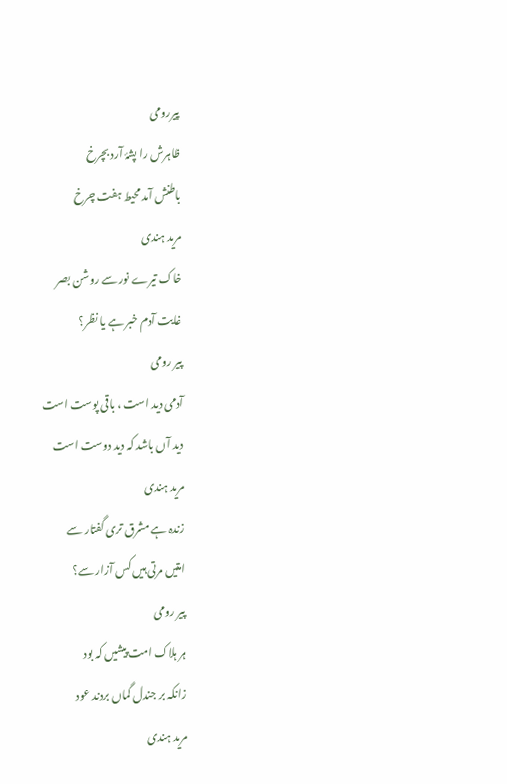پیررومی
ظاہرش را پشۂ آرد بچرخ
باطنش آمد محیط ہفت چرخ
مرید ہندی
خاک تیرے نور سے روشن بصر
غایت آدم خبر ہے یا نظر؟
پیر رومی
آدمی دید است ، باقی پوست است
دید آں باشد کہ دید دوست است
مرید ہندی
زندہ ہے مشرق تری گفتار سے
امتیں مرتی ہیں کس آزار سے؟
پیر رومی
ہر ہلاک امت پیشیں کہ بود
زانکہ بر جندل گماں بردند عود
مرید ہندی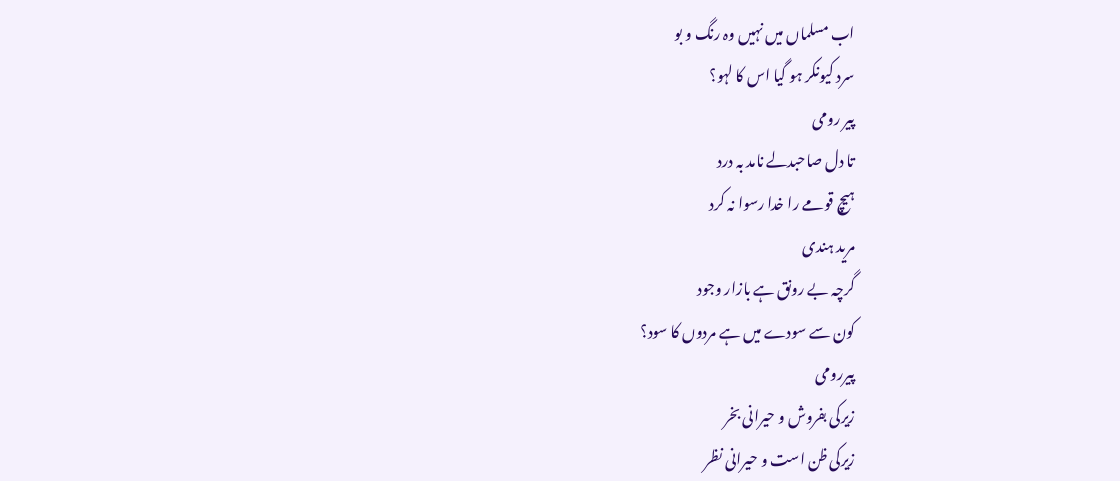اب مسلماں میں نہیں وہ رنگ و بو
سرد کیونکر ہو گیا اس کا لہو؟
پیر رومی
تا دل صاحبدلے نامد بہ درد
ہیچ قومے را خدا رسوا نہ کرد
مرید ہندی
گرچہ بے رونق ہے بازار وجود
کون سے سودے میں ہے مردوں کا سود؟
پیررومی
زیرکی بفروش و حیرانی بخر
زیرکی ظن است و حیرانی نظر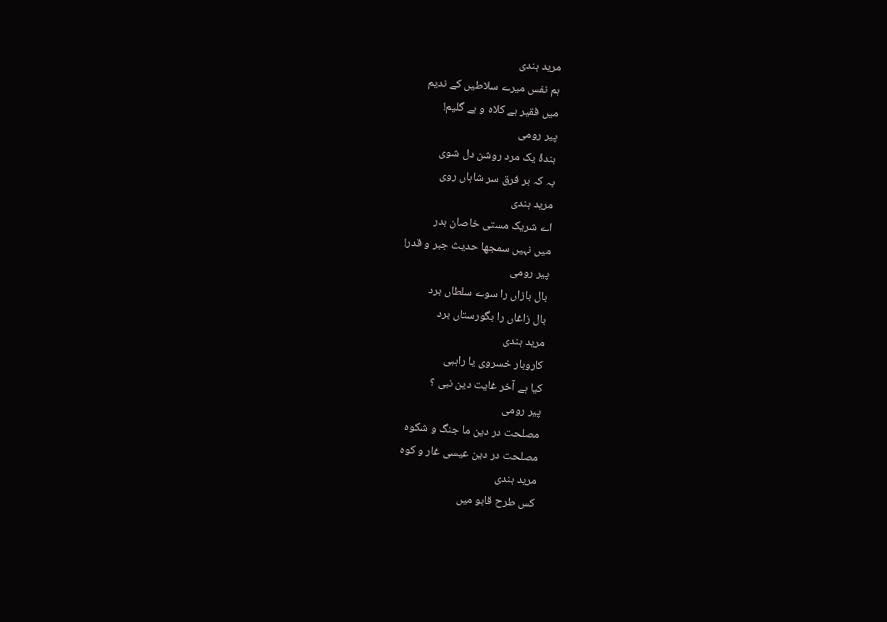مرید ہندی
ہم نفس میرے سلاطیں کے ندیم
میں فقیر بے کلاہ و بے گلیم!
پیر رومی
بندۂ یک مرد روشن دل شوی
بہ کہ بر فرق سر شاہاں روی
مرید ہندی
اے شریک مستی خاصان بدر
میں نہیں سمجھا حدیث جبر و قدر!
پیر رومی
بال بازاں را سوے سلطاں برد
بال زاغاں را بگورستاں برد
مرید ہندی
کاروبار خسروی یا راہبی
کیا ہے آخر غایت دین نبی ؟
پیر رومی
مصلحت در دین ما جنگ و شکوہ
مصلحت در دین عیسی غار و کوہ
مرید ہندی
کس طرح قابو میں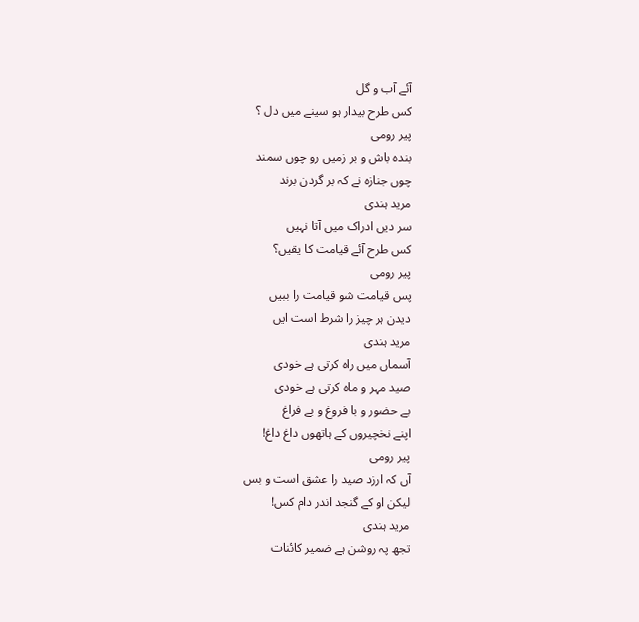آئے آب و گل
کس طرح بیدار ہو سینے میں دل ؟
پیر رومی
بندہ باش و بر زمیں رو چوں سمند
چوں جنازہ نے کہ بر گردن برند
مرید ہندی
سر دیں ادراک میں آتا نہیں
کس طرح آئے قیامت کا یقیں؟
پیر رومی
پس قیامت شو قیامت را ببیں
دیدن ہر چیز را شرط است ایں
مرید ہندی
آسماں میں راہ کرتی ہے خودی
صید مہر و ماہ کرتی ہے خودی
بے حضور و با فروغ و بے فراغ
اپنے نخچیروں کے ہاتھوں داغ داغ!
پیر رومی
آں کہ ارزد صید را عشق است و بس
لیکن او کے گنجد اندر دام کس!
مرید ہندی
تجھ پہ روشن ہے ضمیر کائنات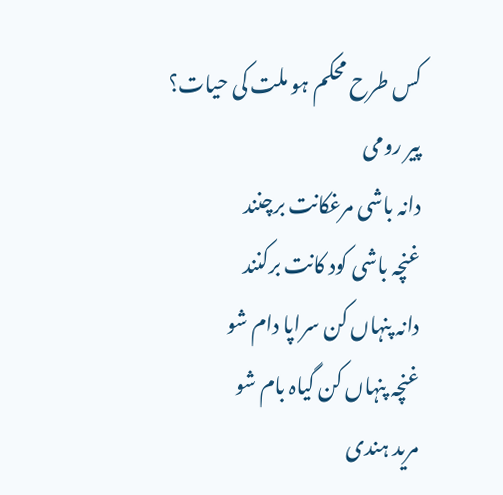کس طرح محکم ہو ملت کی حیات؟
پیر رومی
دانہ باشی مرغکانت برچنند
غنچہ باشی کود کانت برکنند
دانہ پنہاں کن سراپا دام شو
غنچہ پنہاں کن گیاہ بام شو
مرید ہندی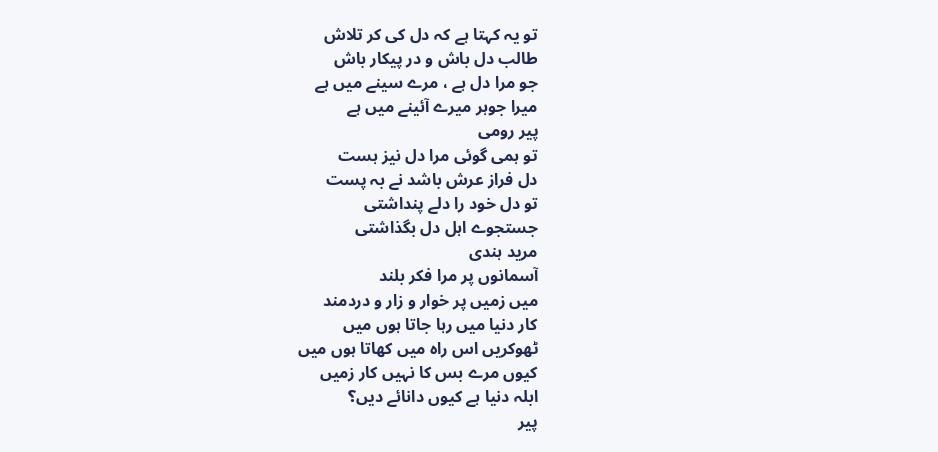تو یہ کہتا ہے کہ دل کی کر تلاش
طالب دل باش و در پیکار باش
جو مرا دل ہے ، مرے سینے میں ہے
میرا جوہر میرے آئینے میں ہے
پیر رومی
تو ہمی گوئی مرا دل نیز ہست
دل فراز عرش باشد نے بہ پست
تو دل خود را دلے پنداشتی
جستجوے اہل دل بگذاشتی
مرید ہندی
آسمانوں پر مرا فکر بلند
میں زمیں پر خوار و زار و دردمند
کار دنیا میں رہا جاتا ہوں میں
ٹھوکریں اس راہ میں کھاتا ہوں میں
کیوں مرے بس کا نہیں کار زمیں
ابلہ دنیا ہے کیوں دانائے دیں؟
پیر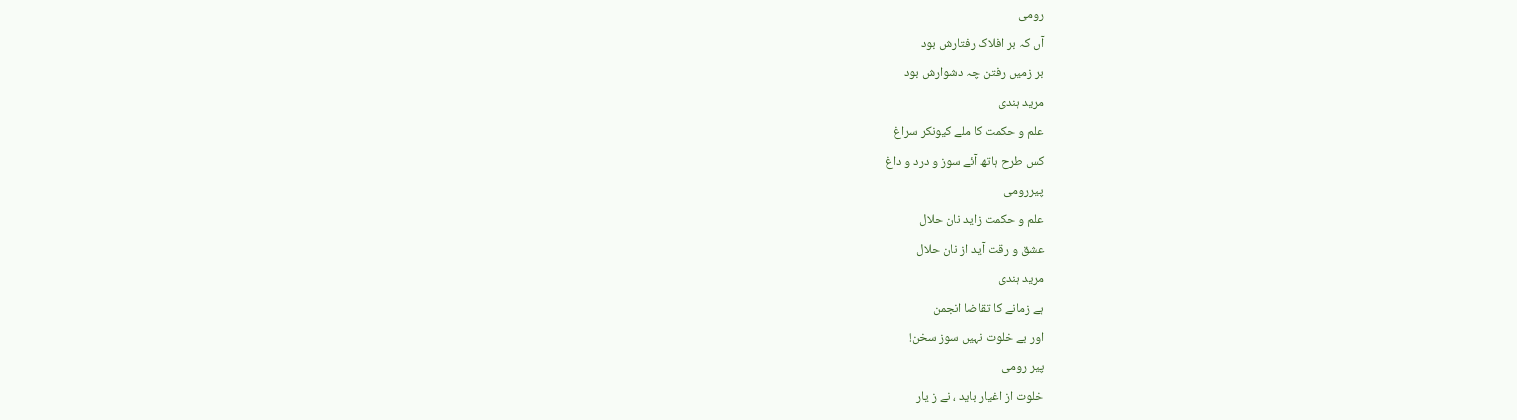رومی
آں کہ بر افلاک رفتارش بود
بر زمیں رفتن چہ دشوارش بود
مرید ہندی
علم و حکمت کا ملے کیونکر سراغ
کس طرح ہاتھ آئے سوز و درد و داغ
پیررومی
علم و حکمت زاید نان حلال
عشق و رقت آید از نان حلال
مرید ہندی
ہے زمانے کا تقاضا انجمن
اور بے خلوت نہیں سوز سخن!
پیر رومی
خلوت از اغیار باید ، نے ز یار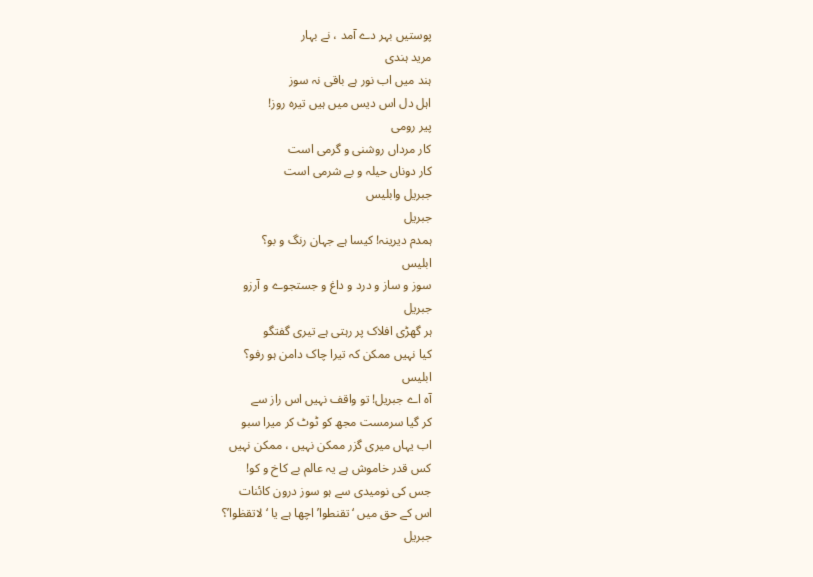پوستیں بہر دے آمد ، نے بہار
مرید ہندی
ہند میں اب نور ہے باقی نہ سوز
اہل دل اس دیس میں ہیں تیرہ روز!
پیر رومی
کار مرداں روشنی و گرمی است
کار دوناں حیلہ و بے شرمی است
جبریل وابلیس
جبریل
ہمدم دیرینہ! کیسا ہے جہان رنگ و بو؟
ابلیس
سوز و ساز و درد و داغ و جستجوے و آرزو
جبریل
ہر گھڑی افلاک پر رہتی ہے تیری گفتگو
کیا نہیں ممکن کہ تیرا چاک دامن ہو رفو؟
ابلیس
آہ اے جبریل! تو واقف نہیں اس راز سے
کر گیا سرمست مجھ کو ٹوٹ کر میرا سبو
اب یہاں میری گزر ممکن نہیں ، ممکن نہیں
کس قدر خاموش ہے یہ عالم بے کاخ و کو!
جس کی نومیدی سے ہو سوز درون کائنات
اس کے حق میں ‘تقنطوا’ اچھا ہے یا ‘لاتقظوا’؟
جبریل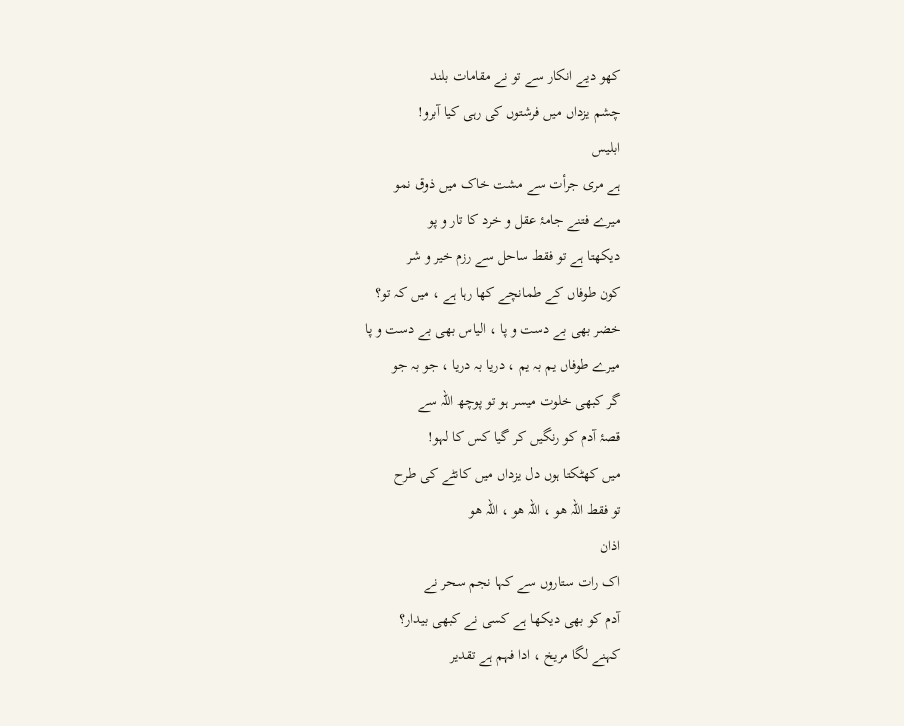کھو دیے انکار سے تو نے مقامات بلند
چشم یزداں میں فرشتوں کی رہی کیا آبرو!
ابلیس
ہے مری جرأت سے مشت خاک میں ذوق نمو
میرے فتنے جامۂ عقل و خرد کا تار و پو
دیکھتا ہے تو فقط ساحل سے رزم خیر و شر
کون طوفاں کے طمانچے کھا رہا ہے ، میں کہ تو؟
خضر بھی بے دست و پا ، الیاس بھی بے دست و پا
میرے طوفاں یم بہ یم ، دریا بہ دریا ، جو بہ جو
گر کبھی خلوت میسر ہو تو پوچھ اللہ سے
قصۂ آدم کو رنگیں کر گیا کس کا لہو!
میں کھٹکتا ہوں دل یزداں میں کانٹے کی طرح
تو فقط اللہ ھو ، اللہ ھو ، اللہ ھو
اذان
اک رات ستاروں سے کہا نجم سحر نے
آدم کو بھی دیکھا ہے کسی نے کبھی بیدار؟
کہنے لگا مریخ ، ادا فہم ہے تقدیر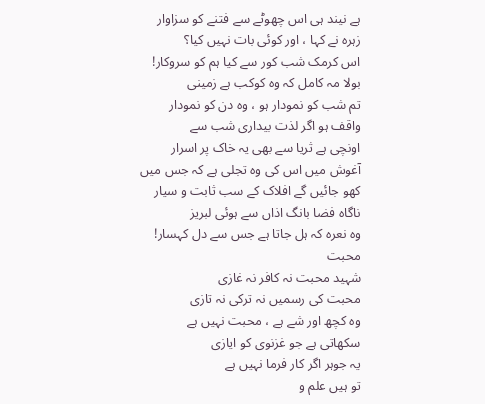ہے نیند ہی اس چھوٹے سے فتنے کو سزاوار
زہرہ نے کہا ، اور کوئی بات نہیں کیا؟
اس کرمک شب کور سے کیا ہم کو سروکار!
بولا مہ کامل کہ وہ کوکب ہے زمینی
تم شب کو نمودار ہو ، وہ دن کو نمودار
واقف ہو اگر لذت بیداری شب سے
اونچی ہے ثریا سے بھی یہ خاک پر اسرار
آغوش میں اس کی وہ تجلی ہے کہ جس میں
کھو جائیں گے افلاک کے سب ثابت و سیار
ناگاہ فضا بانگ اذاں سے ہوئی لبریز
وہ نعرہ کہ ہل جاتا ہے جس سے دل کہسار!
محبت
شہید محبت نہ کافر نہ غازی
محبت کی رسمیں نہ ترکی نہ تازی
وہ کچھ اور شے ہے ، محبت نہیں ہے
سکھاتی ہے جو غزنوی کو ایازی
یہ جوہر اگر کار فرما نہیں ہے
تو ہیں علم و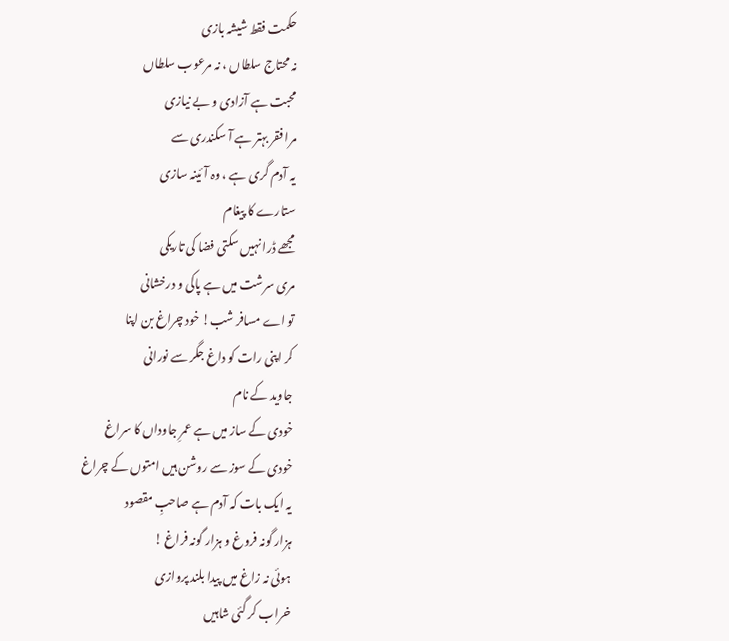حکمت فقط شیشہ بازی
نہ محتاج سلطاں ، نہ مرعوب سلطاں
محبت ہے آزادی و بے نیازی
مرا فقر بہتر ہے آ سکندری سے
یہ آدم گری ہے ، وہ آئینہ سازی
ستارے کا پیغام
مجھے ڈرا نہیں سکتی فضا کی تاریکی
مری سرشت میں ہے پاکی و درخشانی
تو اے مسافر شب! خود چراغ بن اپنا
کر اپنی رات کو داغ جگر سے نورانی
جاوید کے نام
خودی کے ساز میں ہے عمرِ جاوداں کا سراغ
خودی کے سوز سے روشن ہیں امتوں کے چراغ
یہ ایک بات کہ آدم ہے صاحبِ مقصود
ہزار گونہ فروغ و ہزار گونہ فراغ !
ہوئی نہ زاغ میں پیدا بلند پروازی
خراب کر گئی شاہیں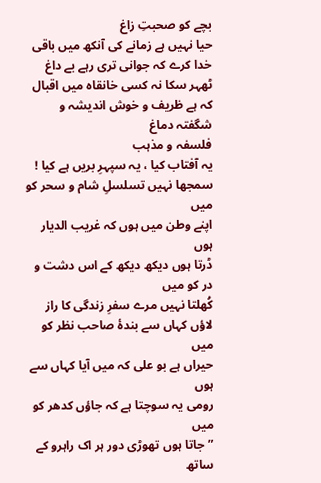بچے کو صحبتِ زاغ
حیا نہیں ہے زمانے کی آنکھ میں باقی
خدا کرے کہ جوانی تری رہے بے داغ
ٹھہر سکا نہ کسی خانقاہ میں اقبال
کہ ہے ظریف و خوش اندیشہ و شگفتہ دماغ
فلسفہ و مذہب
یہ آفتاب کیا ، یہ سپہرِ بریں ہے کیا !
سمجھا نہیں تسلسلِ شام و سحر کو میں
اپنے وطن میں ہوں کہ غریب الدیار ہوں
ڈرتا ہوں دیکھ دیکھ کے اس دشت و در کو میں
کُھلتا نہیں مرے سفرِ زندگی کا راز
لاؤں کہاں سے بندۂ صاحب نظر کو میں
حیراں ہے بو علی کہ میں آیا کہاں سے ہوں
رومی یہ سوچتا ہے کہ جاؤں کدھر کو میں
”جاتا ہوں تھوڑی دور ہر اک راہرو کے ساتھ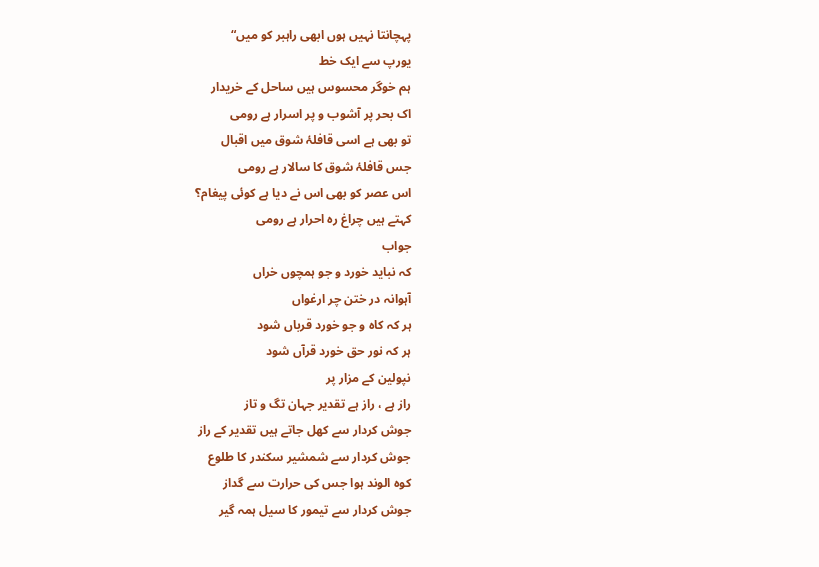پہچانتا نہیں ہوں ابھی راہبر کو میں“
یورپ سے ایک خط
ہم خوگر محسوس ہیں ساحل کے خریدار
اک بحر پر آشوب و پر اسرار ہے رومی
تو بھی ہے اسی قافلۂ شوق میں اقبال
جس قافلۂ شوق کا سالار ہے رومی
اس عصر کو بھی اس نے دیا ہے کوئی پیغام؟
کہتے ہیں چراغ رہ احرار ہے رومی
جواب
کہ نباید خورد و جو ہمچوں خراں
آہوانہ در ختن چر ارغواں
ہر کہ کاہ و جو خورد قرباں شود
ہر کہ نور حق خورد قرآں شود
نپولین کے مزار پر
راز ہے ، راز ہے تقدیر جہان تگ و تاز
جوش کردار سے کھل جاتے ہیں تقدیر کے راز
جوش کردار سے شمشیر سکندر کا طلوع
کوہ الوند ہوا جس کی حرارت سے گداز
جوش کردار سے تیمور کا سیل ہمہ گیر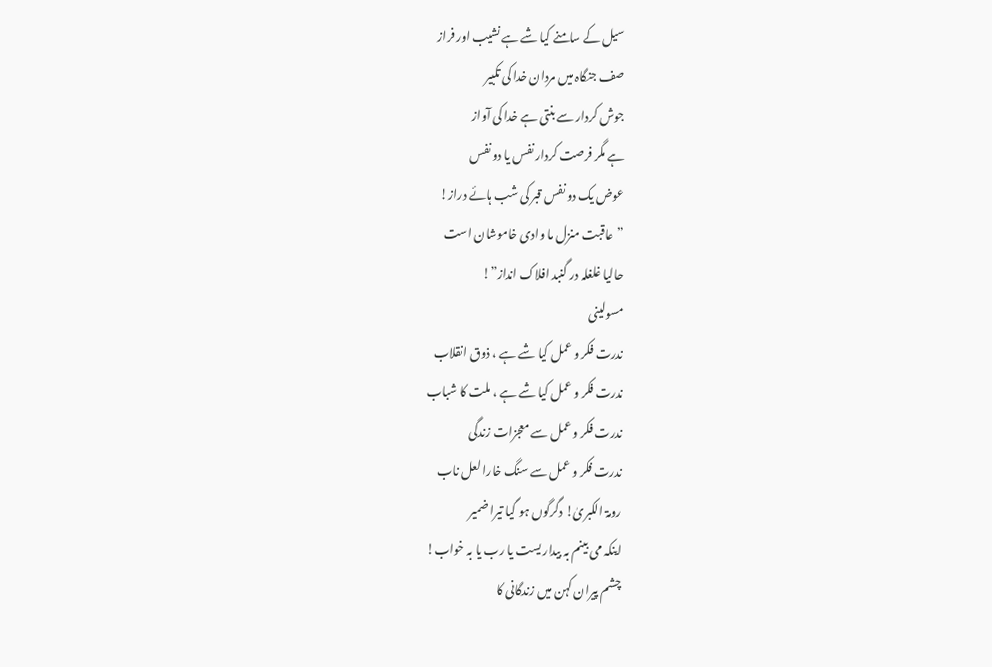سیل کے سامنے کیا شے ہے نشیب اور فراز
صف جنگاہ میں مردان خدا کی تکبیر
جوش کردار سے بنتی ہے خدا کی آواز
ہے مگر فرصت کردار نفس یا دو نفس
عوض یک دو نفس قبر کی شب ہائے دراز!
”عاقبت منزل ما وادی خاموشان است
حالیا غلغلہ در گنبد افلاک انداز”!
مسولینی
ندرت فکر و عمل کیا شے ہے ، ذوق انقلاب
ندرت فکر و عمل کیا شے ہے ، ملت کا شباب
ندرت فکر و عمل سے معجزات زندگی
ندرت فکر و عمل سے سنگ خارا لعل ناب
رومۃ الکبریٰ! دگرگوں ہو گیا تیرا ضمیر
اینکہ می بینم بہ بیدار یست یا رب یا بہ خواب!
چشم پیران کہن میں زندگانی کا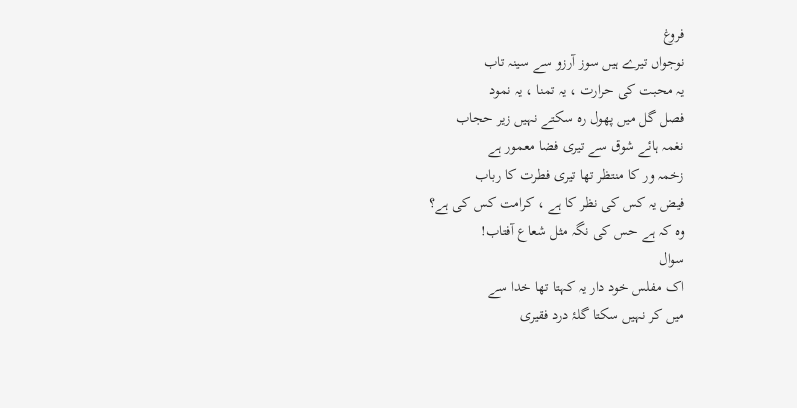فروغ
نوجواں تیرے ہیں سوز آرزو سے سینہ تاب
یہ محبت کی حرارت ، یہ تمنا ، یہ نمود
فصل گل میں پھول رہ سکتے نہیں زیر حجاب
نغمہ ہائے شوق سے تیری فضا معمور ہے
زخمہ ور کا منتظر تھا تیری فطرت کا رباب
فیض یہ کس کی نظر کا ہے ، کرامت کس کی ہے؟
وہ کہ ہے حس کی نگہ مثل شعاع آفتاب!
سوال
اک مفلس خود دار یہ کہتا تھا خدا سے
میں کر نہیں سکتا گلۂ درد فقیری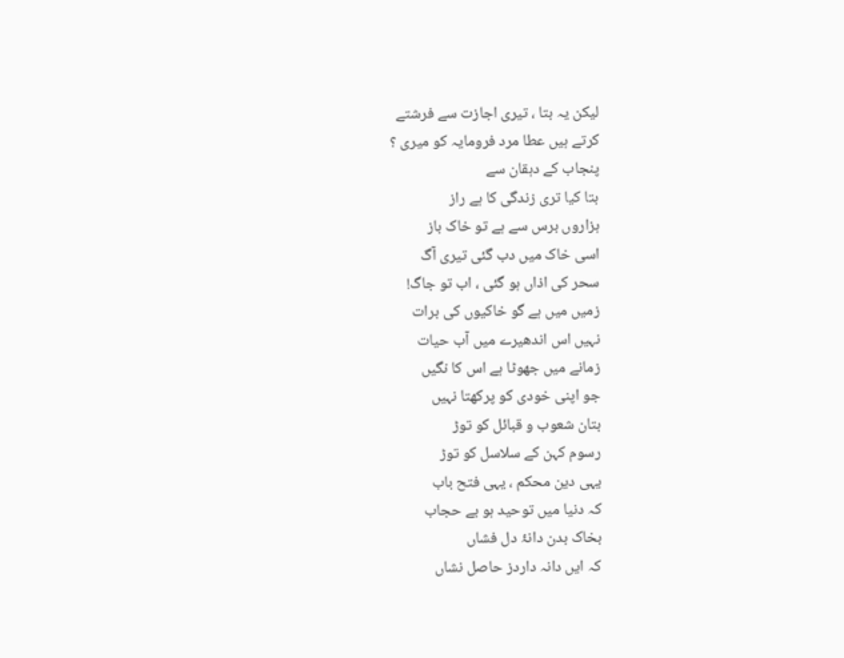لیکن یہ بتا ، تیری اجازت سے فرشتے
کرتے ہیں عطا مرد فرومایہ کو میری ؟
پنجاب کے دہقان سے
بتا کیا تری زندگی کا ہے راز
ہزاروں برس سے ہے تو خاک باز
اسی خاک میں دب گئی تیری آگ
سحر کی اذاں ہو گئی ، اب تو جاگ!
زمیں میں ہے گو خاکیوں کی برات
نہیں اس اندھیرے میں آب حیات
زمانے میں جھوٹا ہے اس کا نگیں
جو اپنی خودی کو پرکھتا نہیں
بتان شعوب و قبائل کو توڑ
رسوم کہن کے سلاسل کو توڑ
یہی دین محکم ، یہی فتح باب
کہ دنیا میں توحید ہو بے حجاب
بخاک بدن دانۂ دل فشاں
کہ ایں دانہ داردز حاصل نشاں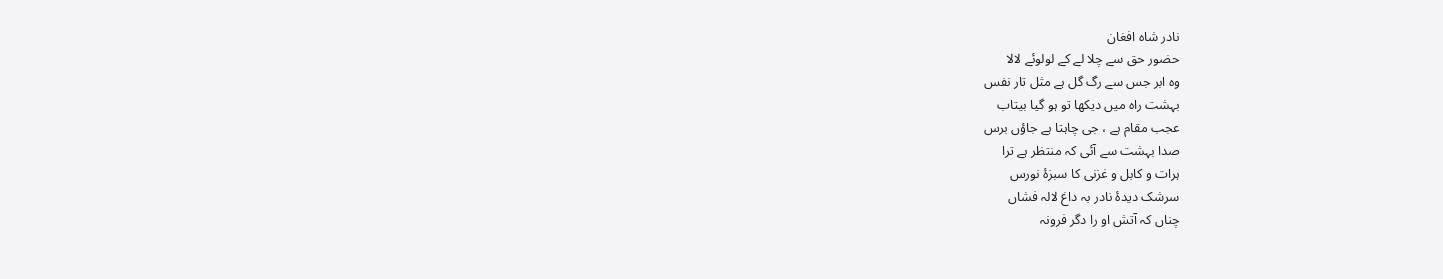نادر شاہ افغان
حضور حق سے چلا لے کے لولوئے لالا
وہ ابر جس سے رگ گل ہے مثل تار نفس
بہشت راہ میں دیکھا تو ہو گیا بیتاب
عجب مقام ہے ، جی چاہتا ہے جاؤں برس
صدا بہشت سے آئی کہ منتظر ہے ترا
ہرات و کابل و غزنی کا سبزۂ نورس
سرشک دیدۂ نادر بہ داغ لالہ فشاں
چناں کہ آتش او را دگر فرونہ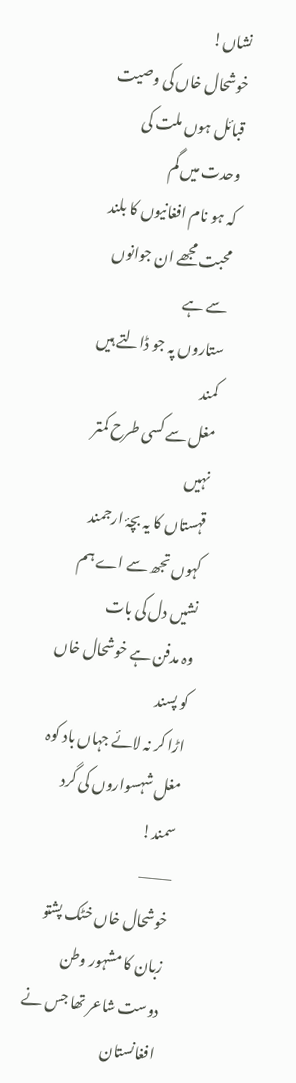نشاں!
خوشحال خاں کی وصیت
قبائل ہوں ملت کی وحدت میں گم
کہ ہو نام افغانیوں کا بلند
محبت مجھے ان جوانوں سے ہے
ستاروں پہ جو ڈالتے ہیں کمند
مغل سے کسی طرح کمتر نہیں
قہستاں کا یہ بچۂ ارجمند
کہوں تجھ سے اے ہم نشیں دل کی بات
وہ مدفن ہے خوشحال خاں کو پسند
اڑا کر نہ لائے جہاں باد کوہ
مغل شہسواروں کی گرد سمند!
———
خوشحال خاں خٹک پشتو زبان کا مشہور وطن دوست شاعر تھا جس نے افغانستان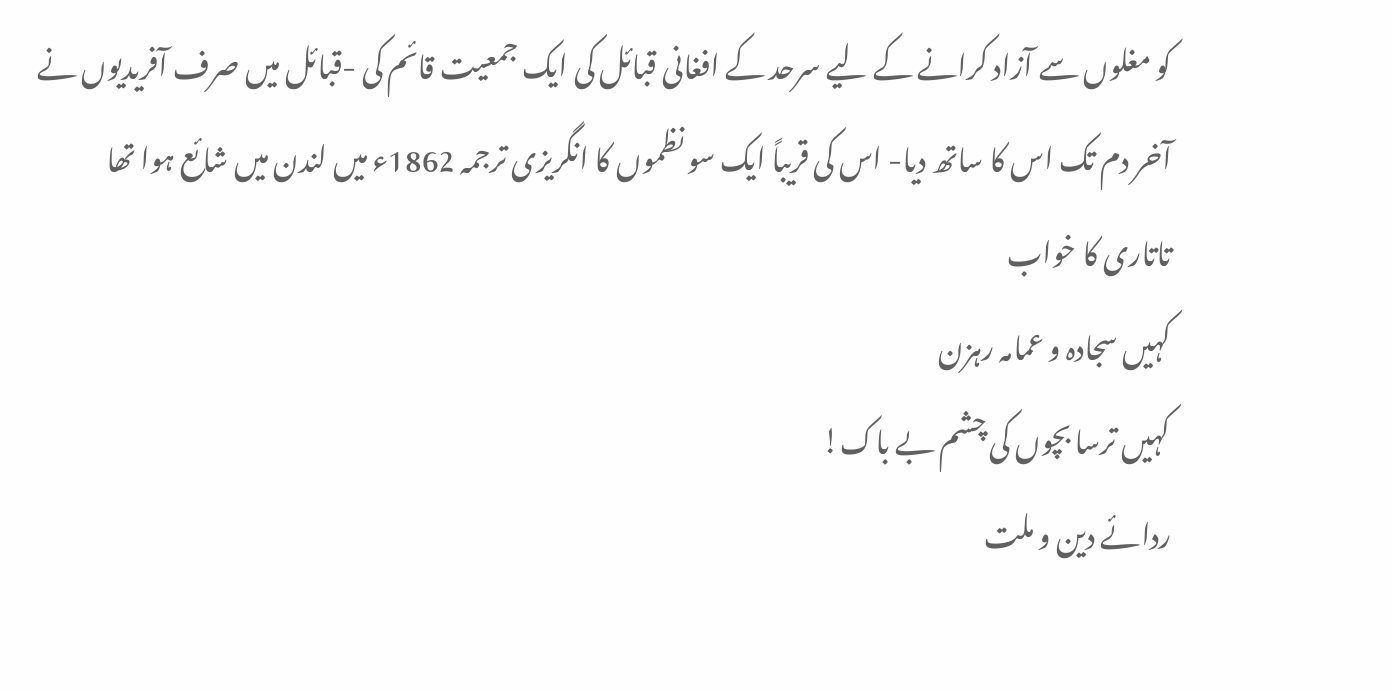کو مغلوں سے آزاد کرانے کے لیے سرحد کے افغانی قبائل کی ایک جمعیت قائم کی -قبائل میں صرف آفریدیوں نے آخر دم تک اس کا ساتھ دیا- اس کی قریباً ایک سو نظموں کا انگریزی ترجمہ 1862ء میں لندن میں شائع ہوا تھا
تاتاری کا خواب
کہیں سجادہ و عمامہ رہزن
کہیں ترسا بچوں کی چشم بے باک!
ردائے دین و ملت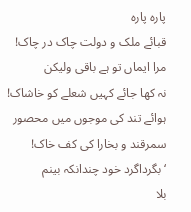پارہ پارہ
قبائے ملک و دولت چاک در چاک!
مرا ایماں تو ہے باقی ولیکن
نہ کھا جائے کہیں شعلے کو خاشاک!
ہوائے تند کی موجوں میں محصور
سمرقند و بخارا کی کف خاک!
‘بگرداگرد خود چندانکہ بینم
بلا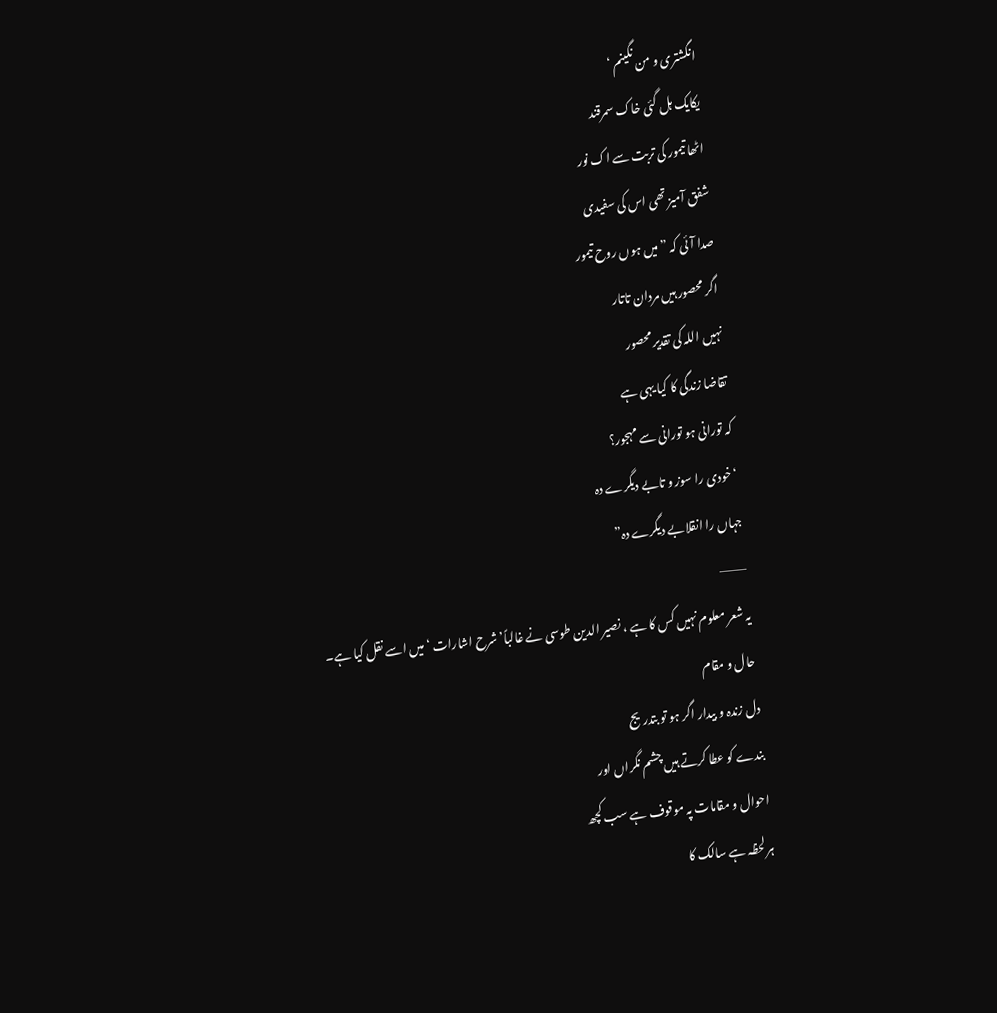انگشتری و من نگینم ‘
یکایک ہل گئی خاک سمرقند
اٹھا تیمور کی تربت سے اک نور
شفق آمیز تھی اس کی سفیدی
صدا آئی کہ ”میں ہوں روح تیمور
اگر محصور ہیں مردان تاتار
نہیں اللہ کی تقدیر محصور
تقاضا زندگی کا کیا یہی ہے
کہ تورانی ہو تورانی سے مہجور؟
‘خودی را سوز و تابے دیگرے دہ
جہاں را انقلابے دیگرے دہ”
———
یہ شعر معلوم نہیں کس کا ہے ، نصیر الدین طوسی نے غالباً’ شرح اشارات ‘میں اسے نقل کیا ہے۔
حال و مقام
دل زندہ و بیدار اگر ہو تو بتدریج
بندے کو عطا کرتے ہیں چشم نگراں اور
احوال و مقامات پہ موقوف ہے سب کچھ
ہر لحظہ ہے سالک کا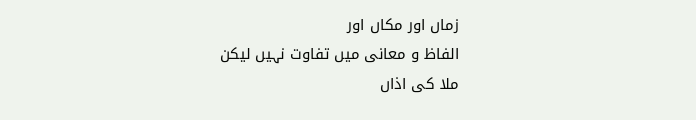زماں اور مکاں اور
الفاظ و معانی میں تفاوت نہیں لیکن
ملا کی اذاں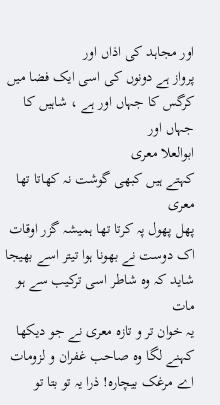اور مجاہد کی اذاں اور
پرواز ہے دونوں کی اسی ایک فضا میں
کرگس کا جہاں اور ہے ، شاہیں کا جہاں اور
ابوالعلا معری
کہتے ہیں کبھی گوشت نہ کھاتا تھا معری
پھل پھول پہ کرتا تھا ہمیشہ گزر اوقات
اک دوست نے بھونا ہوا تیتر اسے بھیجا
شاید کہ وہ شاطر اسی ترکیب سے ہو مات
یہ خوان تر و تازہ معری نے جو دیکھا
کہنے لگا وہ صاحب غفران و لزومات
اے مرغک بیچارہ! ذرا یہ تو بتا تو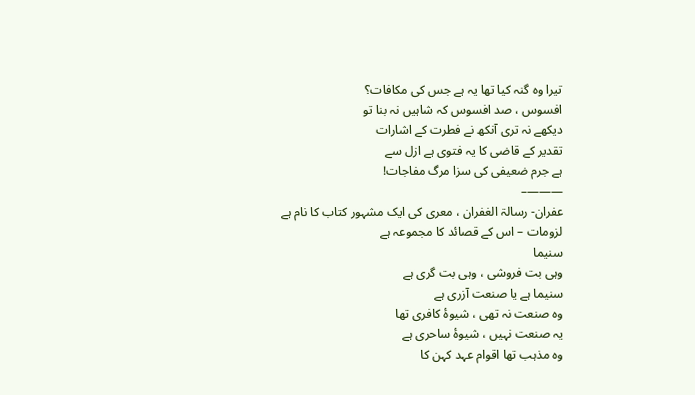تیرا وہ گنہ کیا تھا یہ ہے جس کی مکافات؟
افسوس ، صد افسوس کہ شاہیں نہ بنا تو
دیکھے نہ تری آنکھ نے فطرت کے اشارات
تقدیر کے قاضی کا یہ فتوی ہے ازل سے
ہے جرم ضعیفی کی سزا مرگ مفاجات!
———–
عفران- رسالۃ الغفران ، معری کی ایک مشہور کتاب کا نام ہے
لزومات – اس کے قصائد کا مجموعہ ہے
سنیما
وہی بت فروشی ، وہی بت گری ہے
سنیما ہے یا صنعت آزری ہے
وہ صنعت نہ تھی ، شیوۂ کافری تھا
یہ صنعت نہیں ، شیوۂ ساحری ہے
وہ مذہب تھا اقوام عہد کہن کا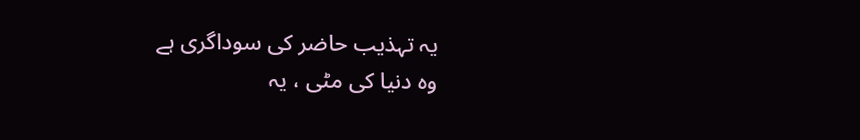یہ تہذیب حاضر کی سوداگری ہے
وہ دنیا کی مٹی ، یہ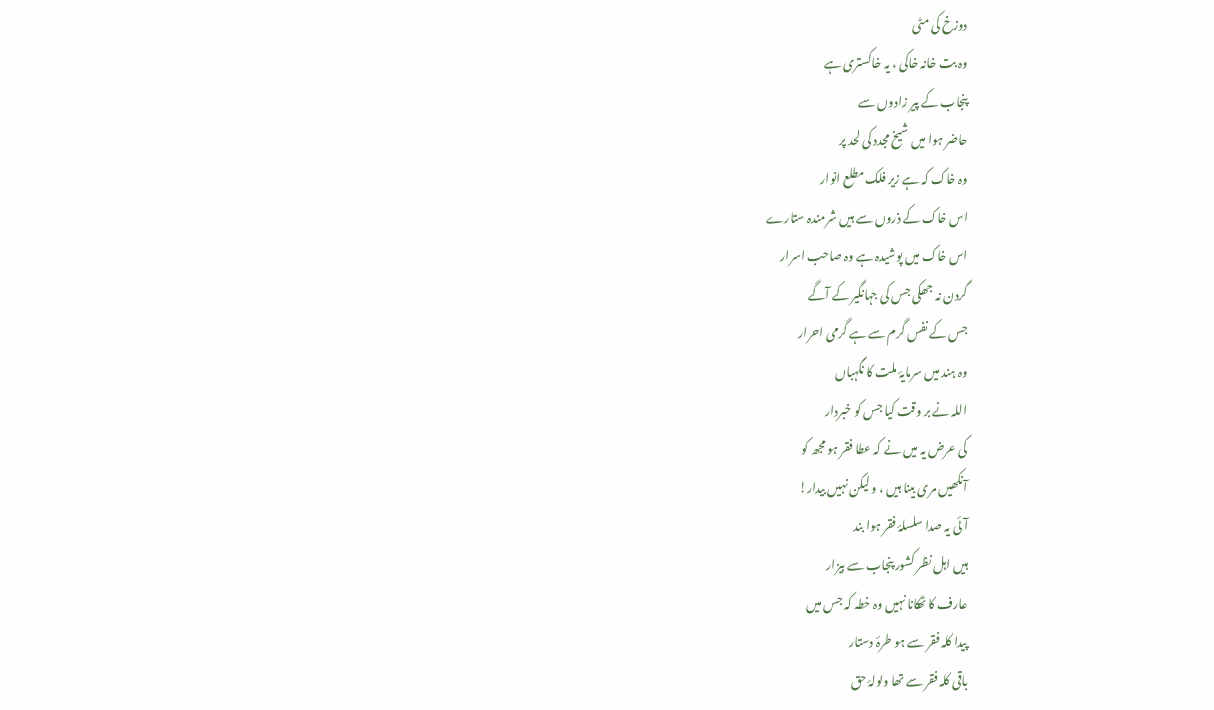دوزخ کی مٹی
وہ بت خانہ خاکی ، یہ خاکستری ہے
پنجاب کے پیر زادوں سے
حاضر ہوا میں شیخ مجدد کی لحد پر
وہ خاک کہ ہے زیر فلک مطلع انوار
اس خاک کے ذروں سے ہیں شرمندہ ستارے
اس خاک میں پوشیدہ ہے وہ صاحب اسرار
گردن نہ جھکی جس کی جہانگیر کے آگے
جس کے نفس گرم سے ہے گرمی احرار
وہ ہند میں سرمایۂ ملت کا نگہباں
اللہ نے بر وقت کیا جس کو خبردار
کی عرض یہ میں نے کہ عطا فقر ہو مجھ کو
آنکھیں مری بینا ہیں ، و لیکن نہیں بیدار!
آئی یہ صدا سلسلۂ فقر ہوا بند
ہیں اہل نظر کشور پنجاب سے بیزار
عارف کا ٹھکانا نہیں وہ خطہ کہ جس میں
پیدا کلہ فقر سے ہو طرۂ دستار
باقی کلہ فقر سے تھا ولولۂ حق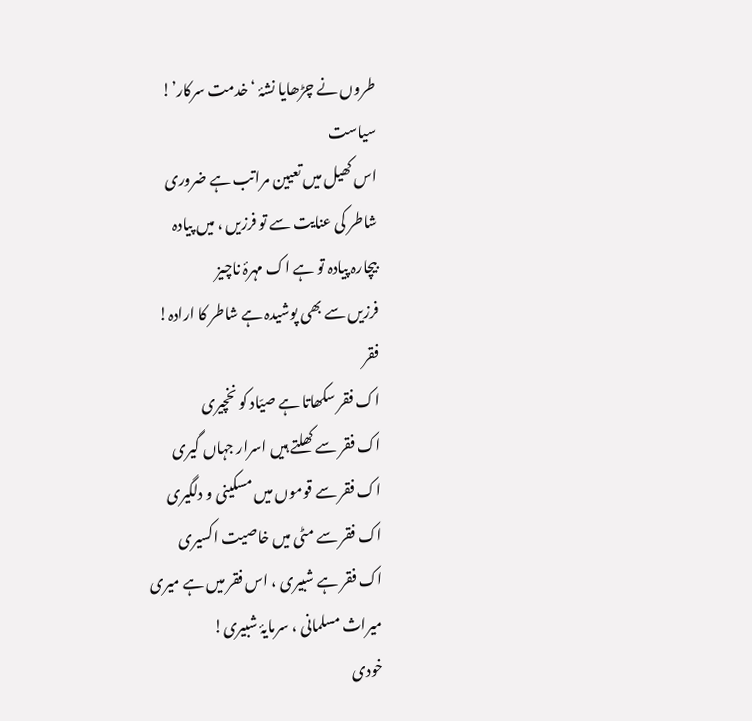طروں نے چڑھایا نشۂ ‘خدمت سرکار’!
سیاست
اس کھیل میں تعیین مراتب ہے ضروری
شاطر کی عنایت سے تو فرزیں ، میں پیادہ
بیچارہ پیادہ تو ہے اک مہرۂ ناچیز
فرزیں سے بھی پوشیدہ ہے شاطر کا ارادہ!
فقر
اک فقر سکھاتا ہے صیّاد کو نخچیری
اک فقر سے کھلتے ہیں اسرار جہاں گیری
اک فقر سے قوموں میں مسکینی و دلگیری
اک فقر سے مٹی میں خاصیت اکسیری
اک فقر ہے شبیری ، اس فقر میں ہے میری
میراث مسلمانی ، سرمایۂ شبیری!
خودی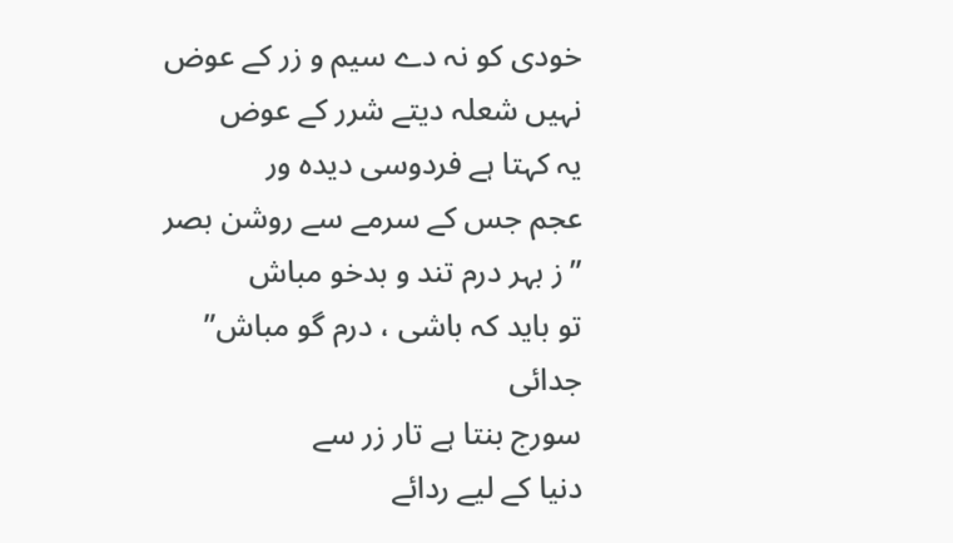خودی کو نہ دے سیم و زر کے عوض
نہیں شعلہ دیتے شرر کے عوض
یہ کہتا ہے فردوسی دیدہ ور
عجم جس کے سرمے سے روشن بصر
”ز بہر درم تند و بدخو مباش
تو باید کہ باشی ، درم گو مباش”
جدائی
سورج بنتا ہے تار زر سے
دنیا کے لیے ردائے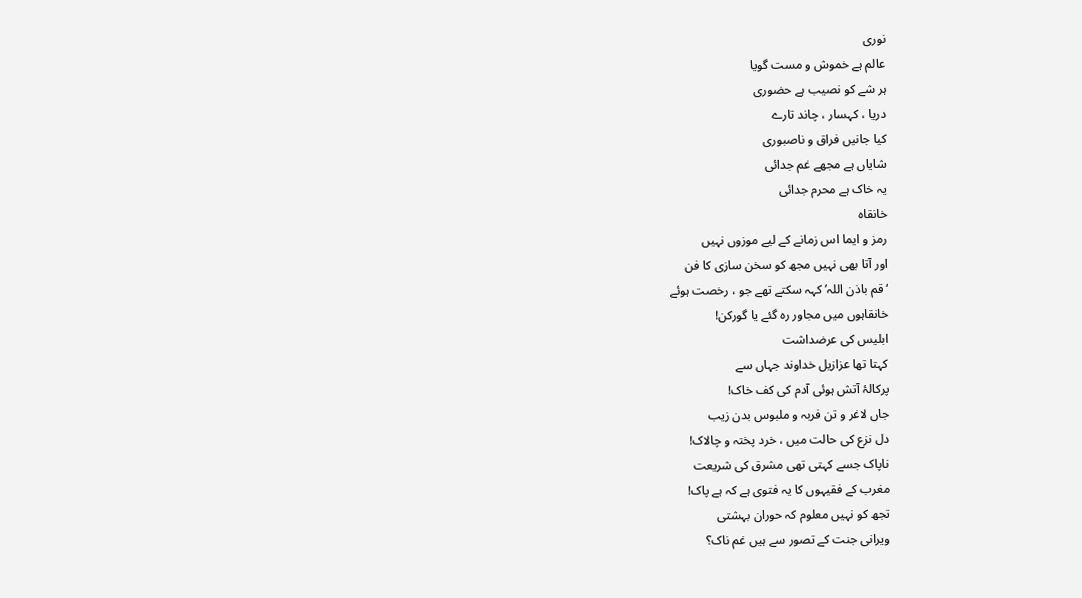نوری
عالم ہے خموش و مست گویا
ہر شے کو نصیب ہے حضوری
دریا ، کہسار ، چاند تارے
کیا جانیں فراق و ناصبوری
شایاں ہے مجھے غم جدائی
یہ خاک ہے محرم جدائی
خانقاہ
رمز و ایما اس زمانے کے لیے موزوں نہیں
اور آتا بھی نہیں مجھ کو سخن سازی کا فن
‘قم باذن اللہ’ کہہ سکتے تھے جو ، رخصت ہوئے
خانقاہوں میں مجاور رہ گئے یا گورکن!
ابلیس کی عرضداشت
کہتا تھا عزازیل خداوند جہاں سے
پرکالۂ آتش ہوئی آدم کی کف خاک!
جاں لاغر و تن فربہ و ملبوس بدن زیب
دل نزع کی حالت میں ، خرد پختہ و چالاک!
ناپاک جسے کہتی تھی مشرق کی شریعت
مغرب کے فقیہوں کا یہ فتوی ہے کہ ہے پاک!
تجھ کو نہیں معلوم کہ حوران بہشتی
ویرانی جنت کے تصور سے ہیں غم ناک؟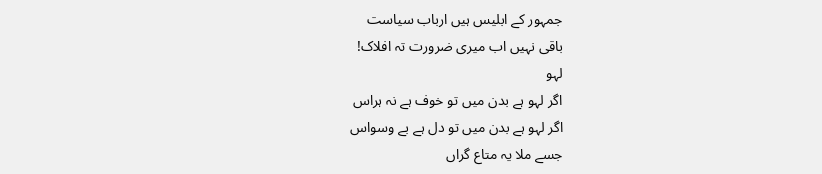جمہور کے ابلیس ہیں ارباب سیاست
باقی نہیں اب میری ضرورت تہ افلاک!
لہو
اگر لہو ہے بدن میں تو خوف ہے نہ ہراس
اگر لہو ہے بدن میں تو دل ہے بے وسواس
جسے ملا یہ متاع گراں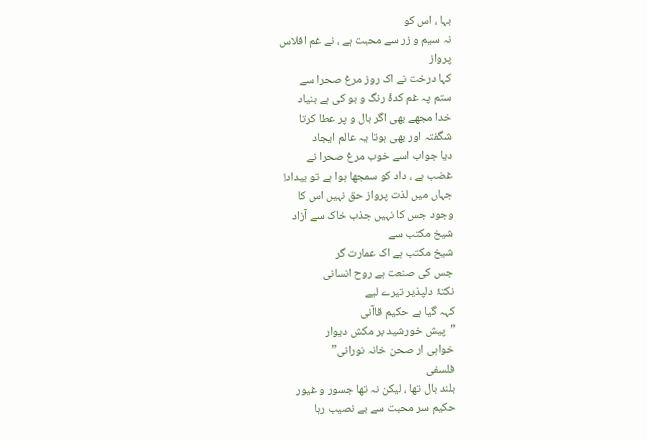بہا ، اس کو
نہ سیم و زر سے محبت ہے ، نے غم افلاس
پرواز
کہا درخت نے اک روز مرغ صحرا سے
ستم پہ غم کدۂ رنگ و بو کی ہے بنیاد
خدا مجھے بھی اگر بال و پر عطا کرتا
شگفتہ اور بھی ہوتا یہ عالم ایجاد
دیا جواب اسے خوب مرغ صحرا نے
غضب ہے ، داد کو سمجھا ہوا ہے تو بیداد!
جہاں میں لذت پرواز حق نہیں اس کا
وجود جس کا نہیں جذب خاک سے آزاد
شیخ مکتب سے
شیخ مکتب ہے اک عمارت گر
جس کی صنعت ہے روح انسانی
نکتۂ دلپذیر تیرے لیے
کہہ گیا ہے حکیم قاآنی
”پیش خورشید بر مکش دیوار
خواہی ار صحن خانہ نورانی”
فلسفی
بلند بال تھا ، لیکن نہ تھا جسور و غیور
حکیم سر محبت سے بے نصیب رہا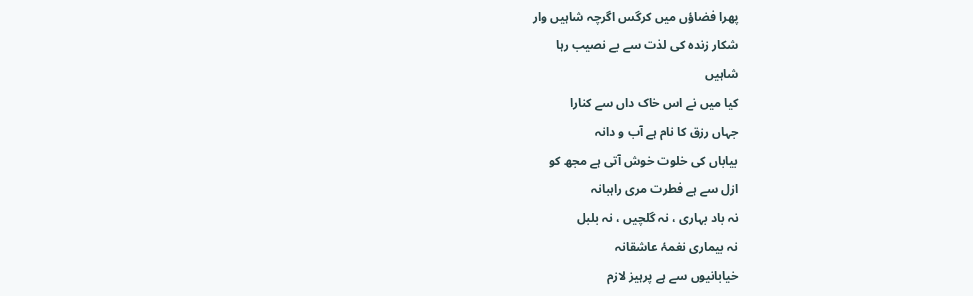پھرا فضاؤں میں کرگس اگرچہ شاہیں وار
شکار زندہ کی لذت سے بے نصیب رہا
شاہیں
کیا میں نے اس خاک داں سے کنارا
جہاں رزق کا نام ہے آب و دانہ
بیاباں کی خلوت خوش آتی ہے مجھ کو
ازل سے ہے فطرت مری راہبانہ
نہ باد بہاری ، نہ گلچیں ، نہ بلبل
نہ بیماری نغمۂ عاشقانہ
خیابانیوں سے ہے پرہیز لازم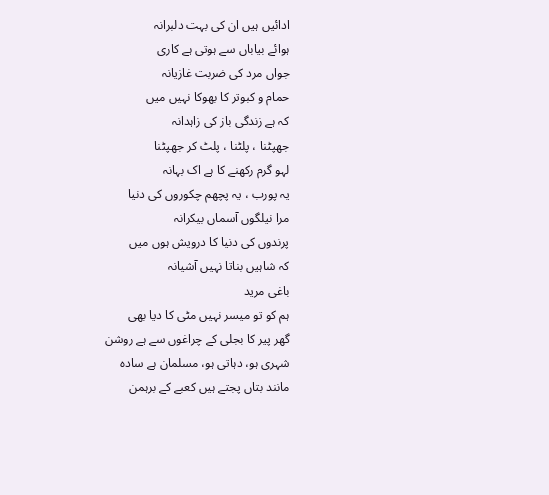ادائیں ہیں ان کی بہت دلبرانہ
ہوائے بیاباں سے ہوتی ہے کاری
جواں مرد کی ضربت غازیانہ
حمام و کبوتر کا بھوکا نہیں میں
کہ ہے زندگی باز کی زاہدانہ
جھپٹنا ، پلٹنا ، پلٹ کر جھپٹنا
لہو گرم رکھنے کا ہے اک بہانہ
یہ پورب ، یہ پچھم چکوروں کی دنیا
مرا نیلگوں آسماں بیکرانہ
پرندوں کی دنیا کا درویش ہوں میں
کہ شاہیں بناتا نہیں آشیانہ
باغی مرید
ہم کو تو میسر نہیں مٹی کا دیا بھی
گھر پیر کا بجلی کے چراغوں سے ہے روشن
شہری ہو، دہاتی ہو، مسلمان ہے سادہ
مانند بتاں پجتے ہیں کعبے کے برہمن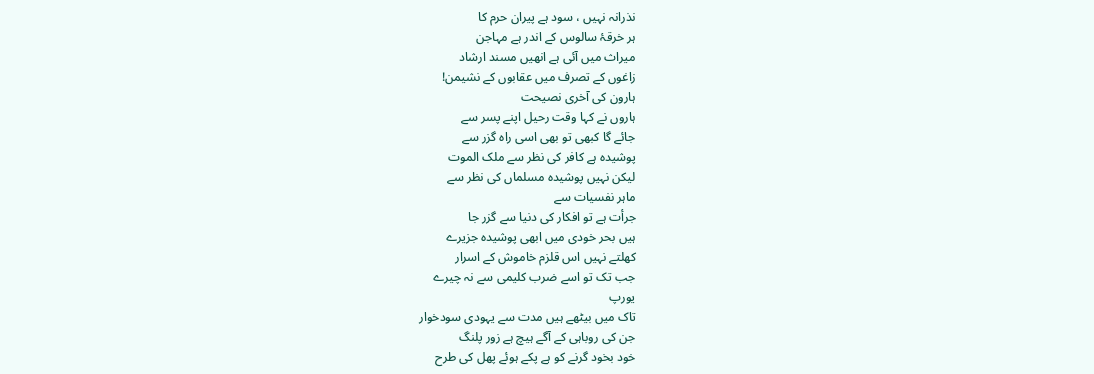نذرانہ نہیں ، سود ہے پیران حرم کا
ہر خرقۂ سالوس کے اندر ہے مہاجن
میراث میں آئی ہے انھیں مسند ارشاد
زاغوں کے تصرف میں عقابوں کے نشیمن!
ہارون کی آخری نصیحت
ہاروں نے کہا وقت رحیل اپنے پسر سے
جائے گا کبھی تو بھی اسی راہ گزر سے
پوشیدہ ہے کافر کی نظر سے ملک الموت
لیکن نہیں پوشیدہ مسلماں کی نظر سے
ماہر نفسیات سے
جرأت ہے تو افکار کی دنیا سے گزر جا
ہیں بحر خودی میں ابھی پوشیدہ جزیرے
کھلتے نہیں اس قلزم خاموش کے اسرار
جب تک تو اسے ضرب کلیمی سے نہ چیرے
یورپ
تاک میں بیٹھے ہیں مدت سے یہودی سودخوار
جن کی روباہی کے آگے ہیچ ہے زور پلنگ
خود بخود گرنے کو ہے پکے ہوئے پھل کی طرح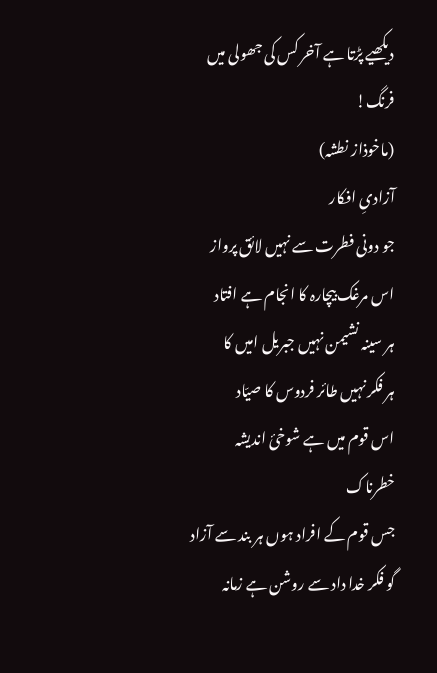دیکھیے پڑتا ہے آخر کس کی جھولی میں فرنگ!
(ماخوذاز نطشہ)
آزادیِ افکار
جو دونی فطرت سے نہیں لائق پرواز
اس مرغک بیچارہ کا انجام ہے افتاد
ہر سینہ نشیمن نہیں جبریل امیں کا
ہر فکر نہیں طائر فردوس کا صیّاد
اس قوم میں ہے شوخئ اندیشہ خطرناک
جس قوم کے افراد ہوں ہر بند سے آزاد
گو فکر خدا داد سے روشن ہے زمانہ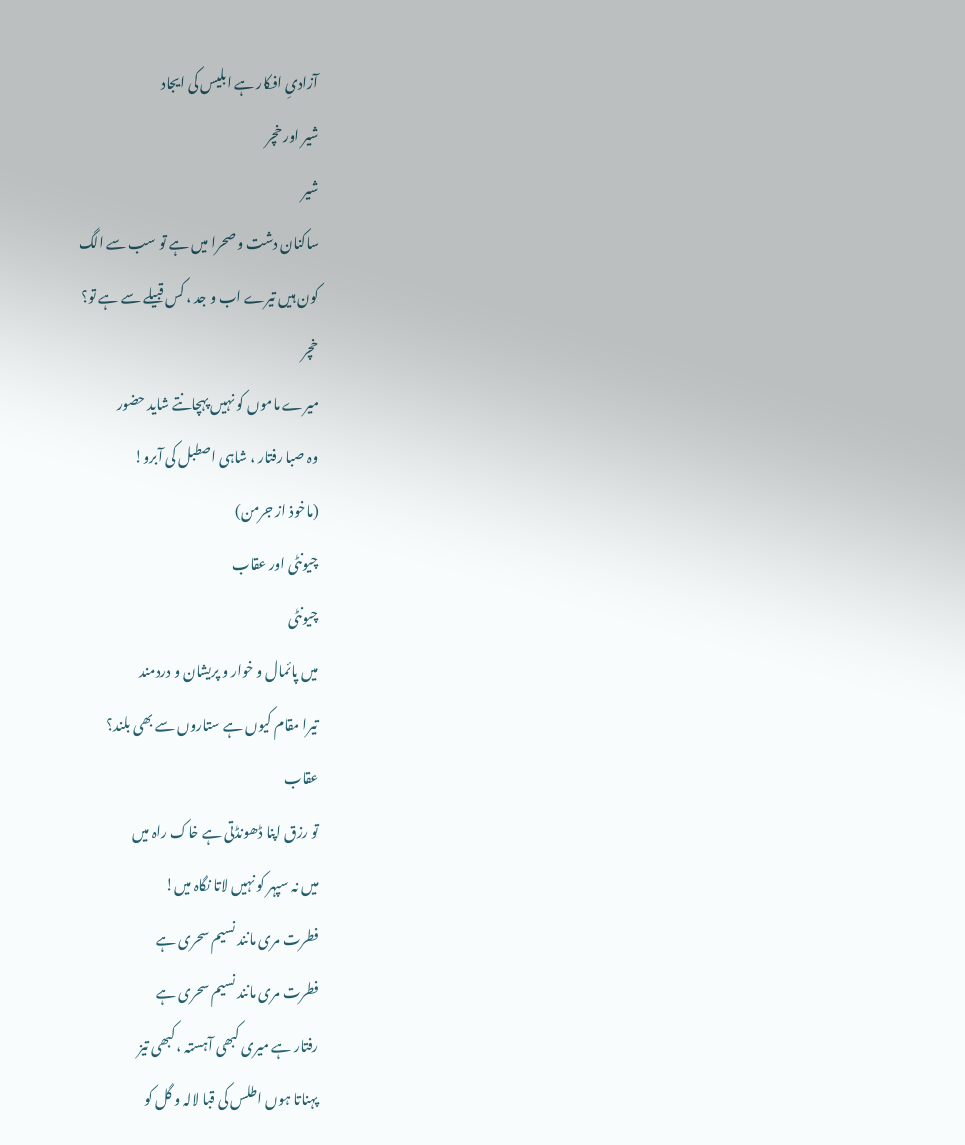آزادیِ افکار ہے ابلیس کی ایجاد
شیر اور خچر
شیر
ساکنان دشت و صحرا میں ہے تو سب سے الگ
کون ہیں تیرے اب و جد ، کس قبیلے سے ہے تو؟
خچر
میرے ماموں کو نہیں پہچانتے شاید حضور
وہ صبا رفتار ، شاہی اصطبل کی آبرو!
(ماخوذ از جرمن)
چیونٹی اور عقاب
چیونٹی
میں پائمال و خوار و پریشان و دردمند
تیرا مقام کیوں ہے ستاروں سے بھی بلند؟
عقاب
تو رزق اپنا ڈھونڈتی ہے خاک راہ میں
میں نہ سپہر کو نہیں لاتا نگاہ میں!
فطرت مری مانند نسیم سحری ہے
فطرت مری مانند نسیم سحری ہے
رفتار ہے میری کبھی آہستہ ، کبھی تیز
پہناتا ہوں اطلس کی قبا لالہ و گل کو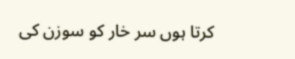کرتا ہوں سر خار کو سوزن کی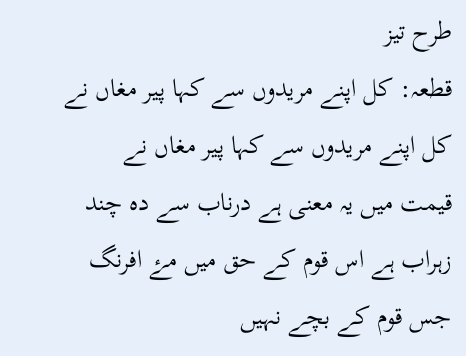طرح تیز
قطعہ: کل اپنے مریدوں سے کہا پیر مغاں نے
کل اپنے مریدوں سے کہا پیر مغاں نے
قیمت میں یہ معنی ہے درناب سے دہ چند
زہراب ہے اس قوم کے حق میں مۓ افرنگ
جس قوم کے بچے نہیں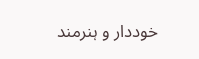خوددار و ہنرمند